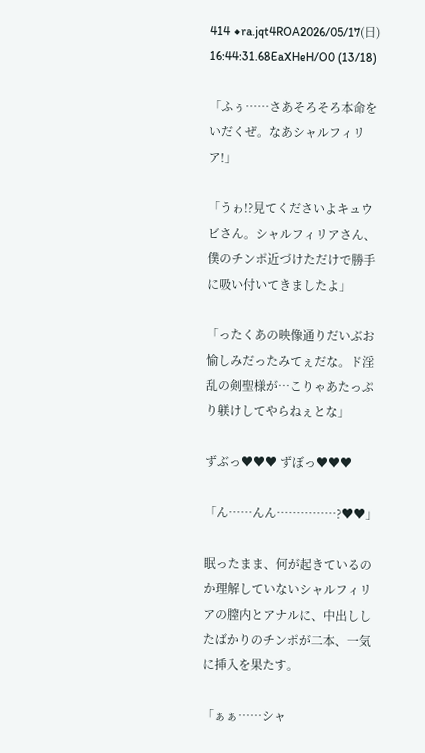414 ◆ra.jqt4ROA2026/05/17(日) 16:44:31.68EaXHeH/O0 (13/18)

「ふぅ……さあそろそろ本命をいだくぜ。なあシャルフィリア!」

「うゎ!?見てくださいよキュウビさん。シャルフィリアさん、僕のチンポ近づけただけで勝手に吸い付いてきましたよ」

「ったくあの映像通りだいぶお愉しみだったみてぇだな。ド淫乱の剣聖様が…こりゃあたっぷり躾けしてやらねぇとな」

ずぶっ♥♥♥ ずぼっ♥♥♥

「ん……んん……………?♥♥」

眠ったまま、何が起きているのか理解していないシャルフィリアの膣内とアナルに、中出ししたばかりのチンポが二本、一気に挿入を果たす。

「ぁぁ……シャ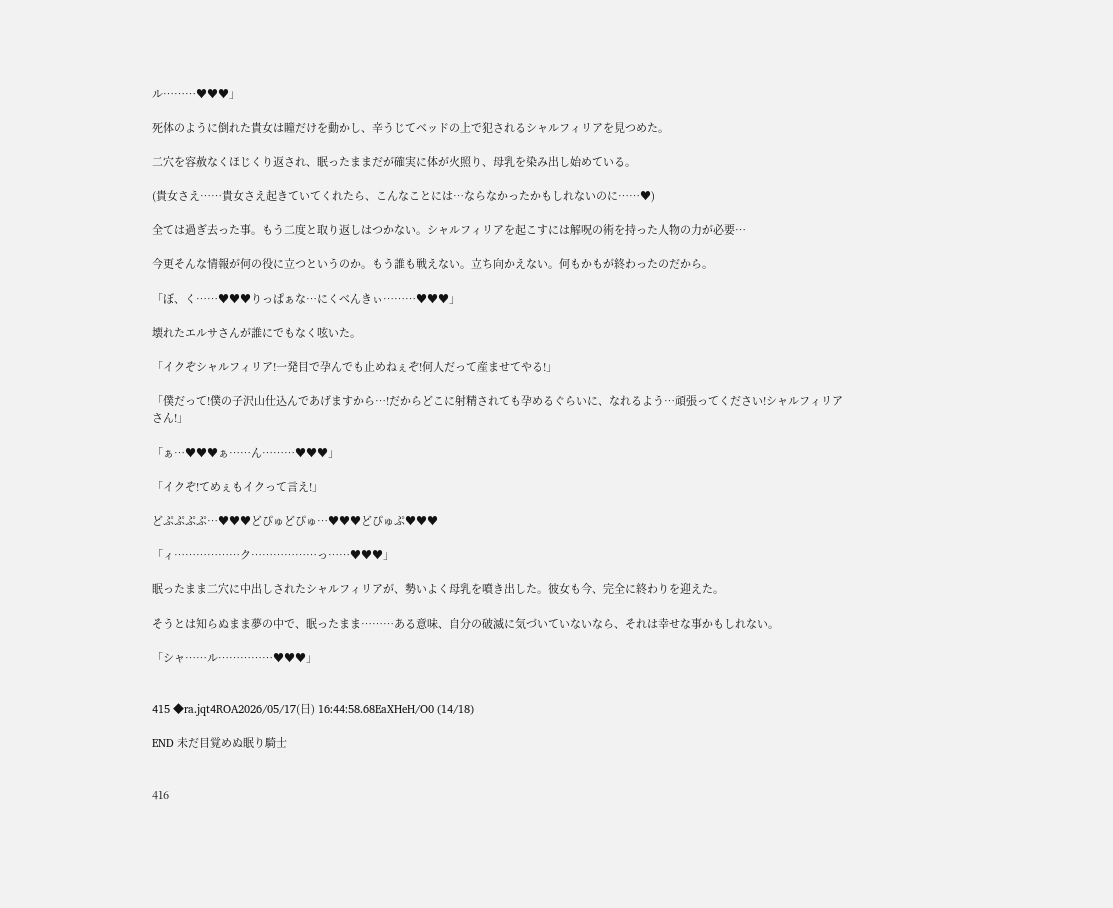ル………♥♥♥」

死体のように倒れた貴女は瞳だけを動かし、辛うじてベッドの上で犯されるシャルフィリアを見つめた。

二穴を容赦なくほじくり返され、眠ったままだが確実に体が火照り、母乳を染み出し始めている。

(貴女さえ……貴女さえ起きていてくれたら、こんなことには…ならなかったかもしれないのに……♥)

全ては過ぎ去った事。もう二度と取り返しはつかない。シャルフィリアを起こすには解呪の術を持った人物の力が必要…

今更そんな情報が何の役に立つというのか。もう誰も戦えない。立ち向かえない。何もかもが終わったのだから。

「ぼ、く……♥♥♥りっぱぁな…にくべんきぃ………♥♥♥」

壊れたエルサさんが誰にでもなく呟いた。

「イクぞシャルフィリア!一発目で孕んでも止めねぇぞ!何人だって産ませてやる!」

「僕だって!僕の子沢山仕込んであげますから…!だからどこに射精されても孕めるぐらいに、なれるよう…頑張ってください!シャルフィリアさん!」

「ぁ…♥♥♥ぁ……ん………♥♥♥」

「イクぞ!てめぇもイクって言え!」

どぷぷぷぷ…♥♥♥どぴゅどぴゅ…♥♥♥どぴゅぷ♥♥♥

「ィ………………ク………………っ……♥♥♥」

眠ったまま二穴に中出しされたシャルフィリアが、勢いよく母乳を噴き出した。彼女も今、完全に終わりを迎えた。

そうとは知らぬまま夢の中で、眠ったまま………ある意味、自分の破滅に気づいていないなら、それは幸せな事かもしれない。

「シャ……ル……………♥♥♥」


415 ◆ra.jqt4ROA2026/05/17(日) 16:44:58.68EaXHeH/O0 (14/18)

END 未だ目覚めぬ眠り騎士


416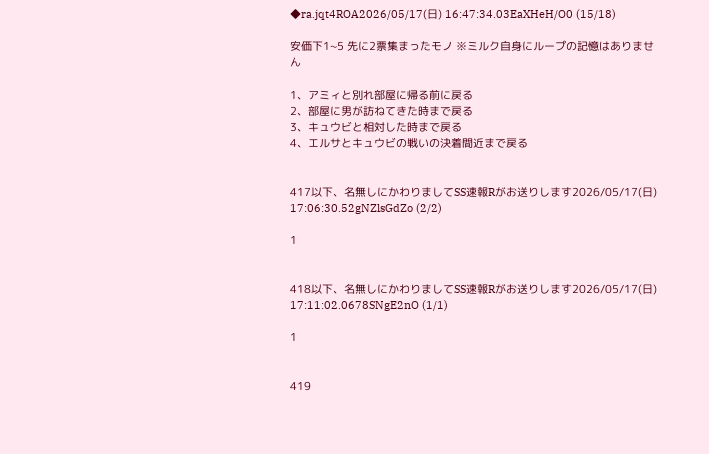◆ra.jqt4ROA2026/05/17(日) 16:47:34.03EaXHeH/O0 (15/18)

安価下1~5 先に2票集まったモノ ※ミルク自身にループの記憶はありません

1、アミィと別れ部屋に帰る前に戻る
2、部屋に男が訪ねてきた時まで戻る
3、キュウビと相対した時まで戻る
4、エルサとキュウビの戦いの決着間近まで戻る


417以下、名無しにかわりましてSS速報Rがお送りします2026/05/17(日) 17:06:30.52gNZlsGdZo (2/2)

1


418以下、名無しにかわりましてSS速報Rがお送りします2026/05/17(日) 17:11:02.0678SNgE2nO (1/1)

1


419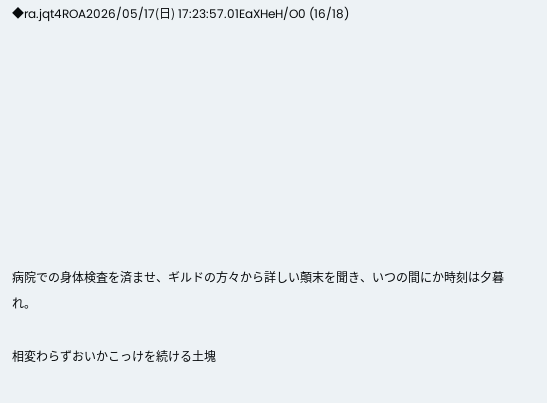◆ra.jqt4ROA2026/05/17(日) 17:23:57.01EaXHeH/O0 (16/18)









病院での身体検査を済ませ、ギルドの方々から詳しい顛末を聞き、いつの間にか時刻は夕暮れ。

相変わらずおいかこっけを続ける土塊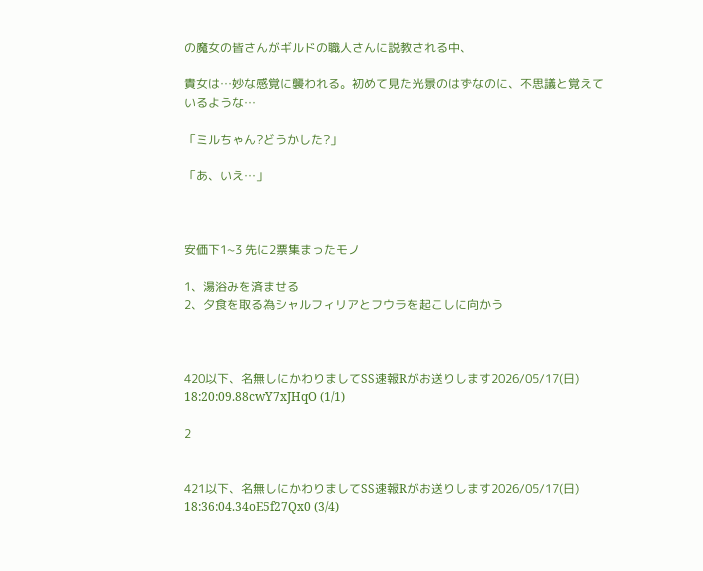の魔女の皆さんがギルドの職人さんに説教される中、

貴女は…妙な感覚に襲われる。初めて見た光景のはずなのに、不思議と覚えているような…

「ミルちゃん?どうかした?」

「あ、いえ…」



安価下1~3 先に2票集まったモノ

1、湯浴みを済ませる
2、夕食を取る為シャルフィリアとフウラを起こしに向かう



420以下、名無しにかわりましてSS速報Rがお送りします2026/05/17(日) 18:20:09.88cwY7xJHqO (1/1)

2


421以下、名無しにかわりましてSS速報Rがお送りします2026/05/17(日) 18:36:04.34oE5f27Qx0 (3/4)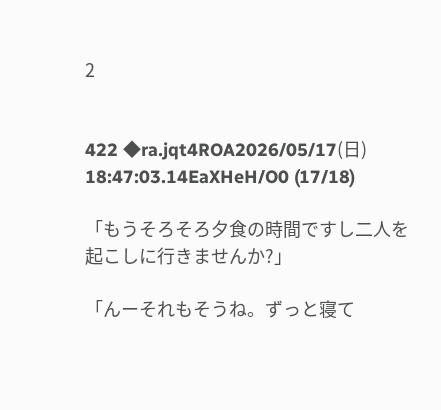2


422 ◆ra.jqt4ROA2026/05/17(日) 18:47:03.14EaXHeH/O0 (17/18)

「もうそろそろ夕食の時間ですし二人を起こしに行きませんか?」

「んーそれもそうね。ずっと寝て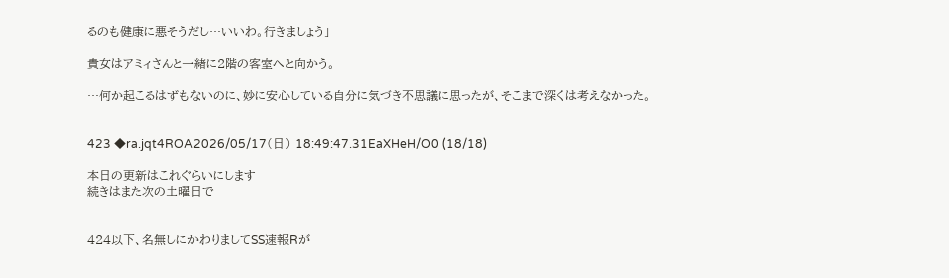るのも健康に悪そうだし…いいわ。行きましょう」

貴女はアミィさんと一緒に2階の客室へと向かう。

…何か起こるはずもないのに、妙に安心している自分に気づき不思議に思ったが、そこまで深くは考えなかった。


423 ◆ra.jqt4ROA2026/05/17(日) 18:49:47.31EaXHeH/O0 (18/18)

本日の更新はこれぐらいにします
続きはまた次の土曜日で


424以下、名無しにかわりましてSS速報Rが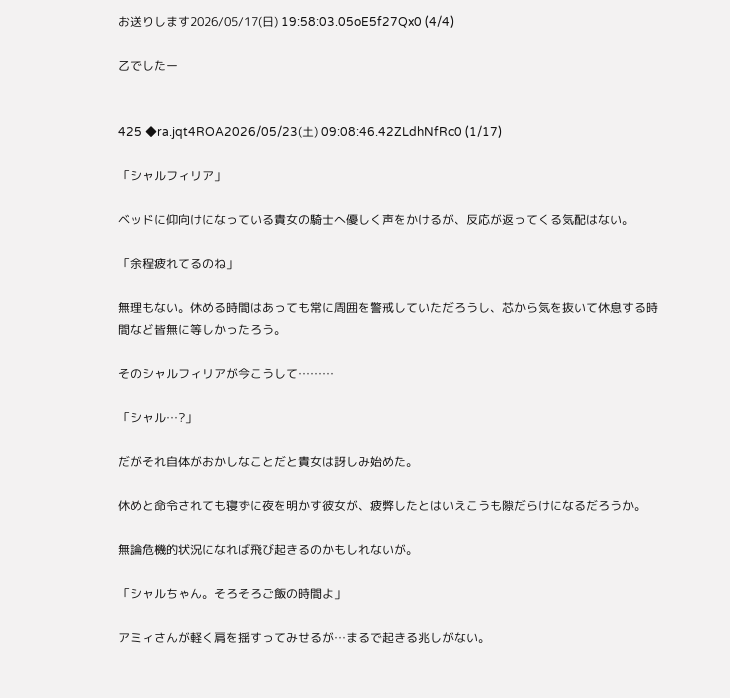お送りします2026/05/17(日) 19:58:03.05oE5f27Qx0 (4/4)

乙でしたー


425 ◆ra.jqt4ROA2026/05/23(土) 09:08:46.42ZLdhNfRc0 (1/17)

「シャルフィリア」

ベッドに仰向けになっている貴女の騎士へ優しく声をかけるが、反応が返ってくる気配はない。

「余程疲れてるのね」

無理もない。休める時間はあっても常に周囲を警戒していただろうし、芯から気を抜いて休息する時間など皆無に等しかったろう。

そのシャルフィリアが今こうして………

「シャル…?」

だがそれ自体がおかしなことだと貴女は訝しみ始めた。

休めと命令されても寝ずに夜を明かす彼女が、疲弊したとはいえこうも隙だらけになるだろうか。

無論危機的状況になれば飛び起きるのかもしれないが。

「シャルちゃん。そろそろご飯の時間よ」

アミィさんが軽く肩を揺すってみせるが…まるで起きる兆しがない。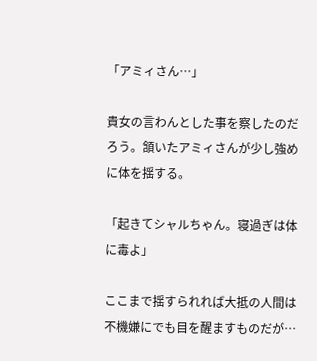「アミィさん…」

貴女の言わんとした事を察したのだろう。頷いたアミィさんが少し強めに体を揺する。

「起きてシャルちゃん。寝過ぎは体に毒よ」

ここまで揺すられれば大抵の人間は不機嫌にでも目を醒ますものだが…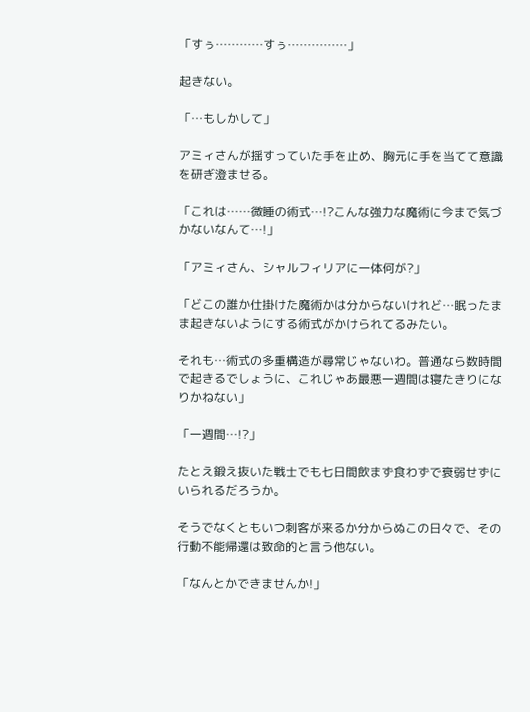「すぅ…………すぅ……………」

起きない。

「…もしかして」

アミィさんが揺すっていた手を止め、胸元に手を当てて意識を研ぎ澄ませる。

「これは……微睡の術式…!?こんな強力な魔術に今まで気づかないなんて…!」

「アミィさん、シャルフィリアに一体何が?」

「どこの誰か仕掛けた魔術かは分からないけれど…眠ったまま起きないようにする術式がかけられてるみたい。

それも…術式の多重構造が尋常じゃないわ。普通なら数時間で起きるでしょうに、これじゃあ最悪一週間は寝たきりになりかねない」

「一週間…!?」

たとえ鍛え抜いた戦士でも七日間飲まず食わずで衰弱せずにいられるだろうか。

そうでなくともいつ刺客が来るか分からぬこの日々で、その行動不能帰還は致命的と言う他ない。

「なんとかできませんか!」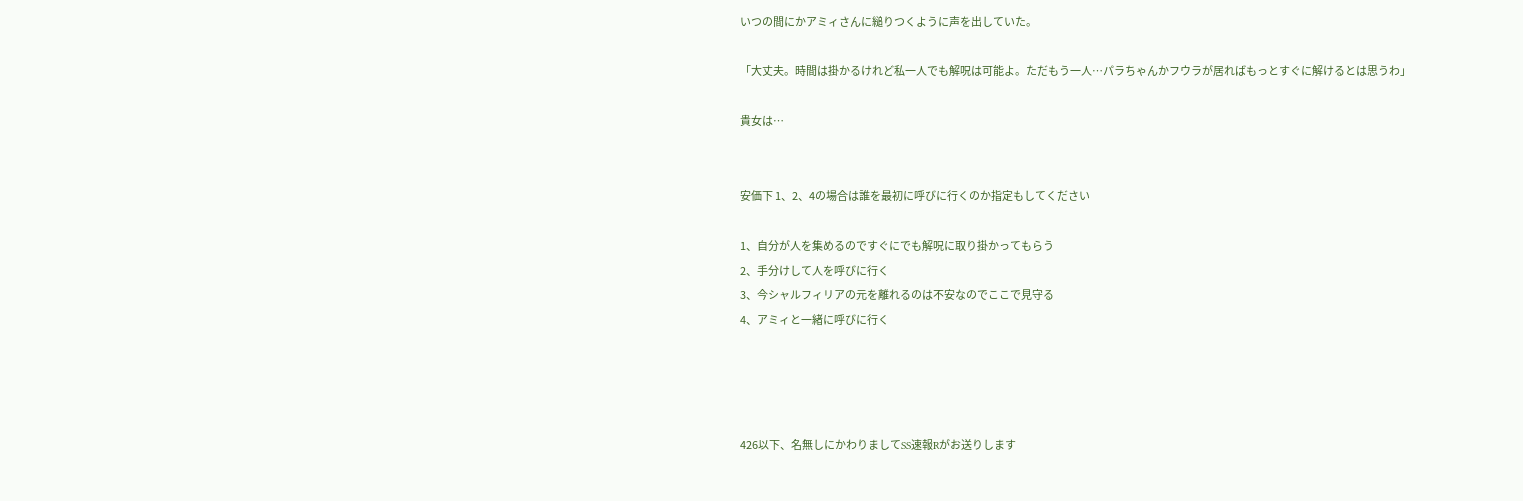いつの間にかアミィさんに縋りつくように声を出していた。

「大丈夫。時間は掛かるけれど私一人でも解呪は可能よ。ただもう一人…パラちゃんかフウラが居ればもっとすぐに解けるとは思うわ」

貴女は…


安価下 1、2、4の場合は誰を最初に呼びに行くのか指定もしてください

1、自分が人を集めるのですぐにでも解呪に取り掛かってもらう
2、手分けして人を呼びに行く
3、今シャルフィリアの元を離れるのは不安なのでここで見守る
4、アミィと一緒に呼びに行く




426以下、名無しにかわりましてSS速報Rがお送りします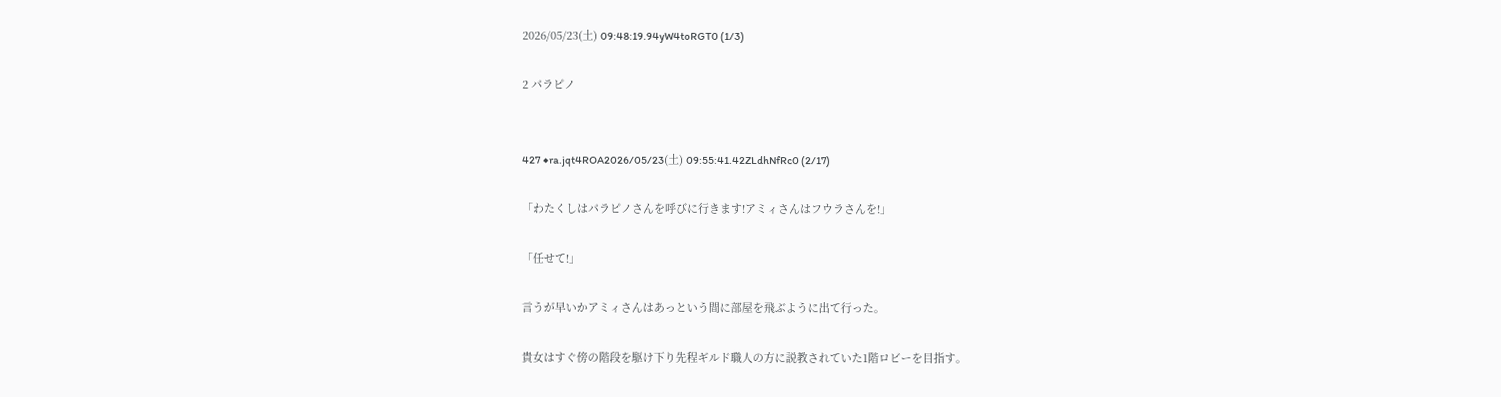2026/05/23(土) 09:48:19.94yW4toRGT0 (1/3)

2 パラピノ


427 ◆ra.jqt4ROA2026/05/23(土) 09:55:41.42ZLdhNfRc0 (2/17)

「わたくしはパラピノさんを呼びに行きます!アミィさんはフウラさんを!」

「任せて!」

言うが早いかアミィさんはあっという間に部屋を飛ぶように出て行った。

貴女はすぐ傍の階段を駆け下り先程ギルド職人の方に説教されていた1階ロビーを目指す。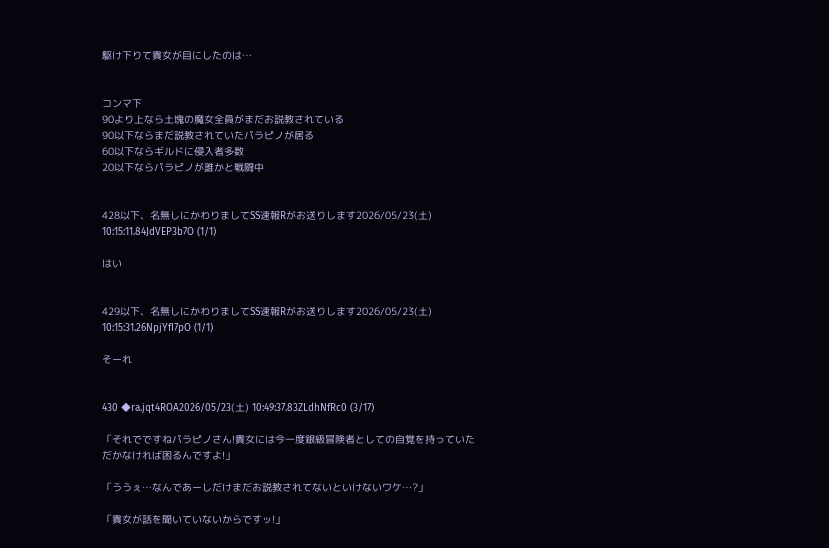駆け下りて貴女が目にしたのは…


コンマ下
90より上なら土塊の魔女全員がまだお説教されている
90以下ならまだ説教されていたパラピノが居る
60以下ならギルドに侵入者多数
20以下ならパラピノが誰かと戦闘中


428以下、名無しにかわりましてSS速報Rがお送りします2026/05/23(土) 10:15:11.84JdVEP3b7O (1/1)

はい


429以下、名無しにかわりましてSS速報Rがお送りします2026/05/23(土) 10:15:31.26NpjYfI7pO (1/1)

そーれ


430 ◆ra.jqt4ROA2026/05/23(土) 10:49:37.83ZLdhNfRc0 (3/17)

「それでですねパラピノさん!貴女には今一度銀級冒険者としての自覚を持っていただかなければ困るんですよ!」

「ううぇ…なんであーしだけまだお説教されてないといけないワケ…?」

「貴女が話を聞いていないからですッ!」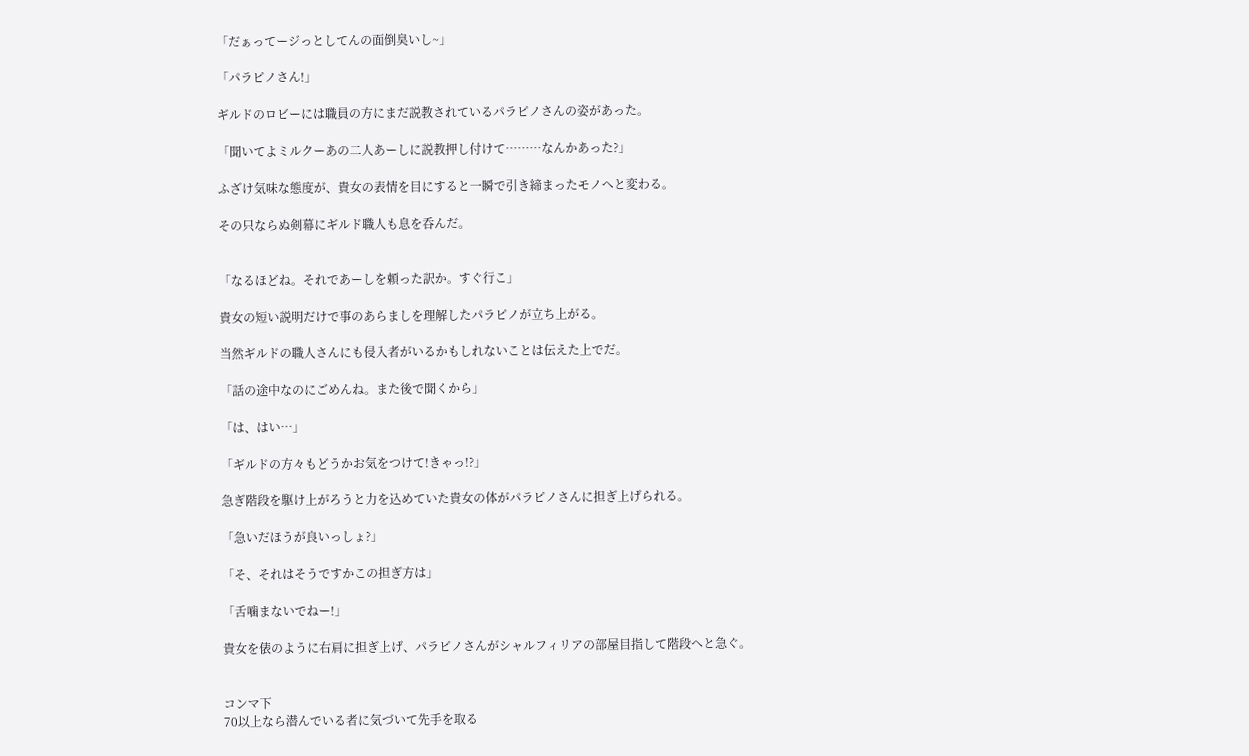「だぁってージっとしてんの面倒臭いし~」

「パラピノさん!」

ギルドのロビーには職員の方にまだ説教されているパラピノさんの姿があった。

「聞いてよミルクーあの二人あーしに説教押し付けて………なんかあった?」

ふざけ気味な態度が、貴女の表情を目にすると一瞬で引き締まったモノへと変わる。

その只ならぬ剣幕にギルド職人も息を呑んだ。


「なるほどね。それであーしを頼った訳か。すぐ行こ」

貴女の短い説明だけで事のあらましを理解したパラピノが立ち上がる。

当然ギルドの職人さんにも侵入者がいるかもしれないことは伝えた上でだ。

「話の途中なのにごめんね。また後で聞くから」

「は、はい…」

「ギルドの方々もどうかお気をつけて!きゃっ!?」

急ぎ階段を駆け上がろうと力を込めていた貴女の体がパラピノさんに担ぎ上げられる。

「急いだほうが良いっしょ?」

「そ、それはそうですかこの担ぎ方は」

「舌噛まないでねー!」

貴女を俵のように右肩に担ぎ上げ、パラピノさんがシャルフィリアの部屋目指して階段へと急ぐ。


コンマ下
70以上なら潜んでいる者に気づいて先手を取る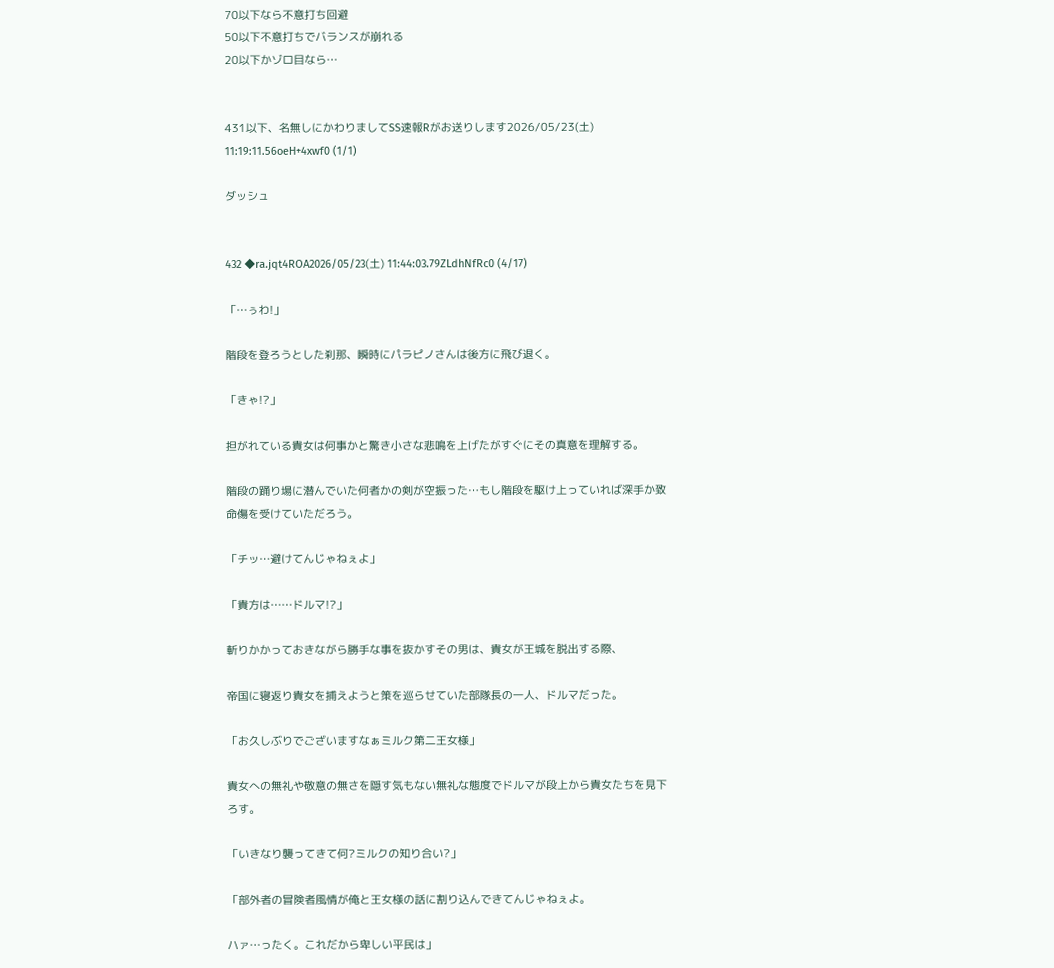70以下なら不意打ち回避
50以下不意打ちでバランスが崩れる
20以下かゾロ目なら…


431以下、名無しにかわりましてSS速報Rがお送りします2026/05/23(土) 11:19:11.56oeH+4xwf0 (1/1)

ダッシュ


432 ◆ra.jqt4ROA2026/05/23(土) 11:44:03.79ZLdhNfRc0 (4/17)

「…ぅわ!」

階段を登ろうとした刹那、瞬時にパラピノさんは後方に飛び退く。

「きゃ!?」

担がれている貴女は何事かと驚き小さな悲鳴を上げたがすぐにその真意を理解する。

階段の踊り場に潜んでいた何者かの剣が空振った…もし階段を駆け上っていれば深手か致命傷を受けていただろう。

「チッ…避けてんじゃねぇよ」

「貴方は……ドルマ!?」

斬りかかっておきながら勝手な事を抜かすその男は、貴女が王城を脱出する際、

帝国に寝返り貴女を捕えようと策を巡らせていた部隊長の一人、ドルマだった。

「お久しぶりでございますなぁミルク第二王女様」

貴女への無礼や敬意の無さを隠す気もない無礼な態度でドルマが段上から貴女たちを見下ろす。

「いきなり襲ってきて何?ミルクの知り合い?」

「部外者の冒険者風情が俺と王女様の話に割り込んできてんじゃねぇよ。

ハァ…ったく。これだから卑しい平民は」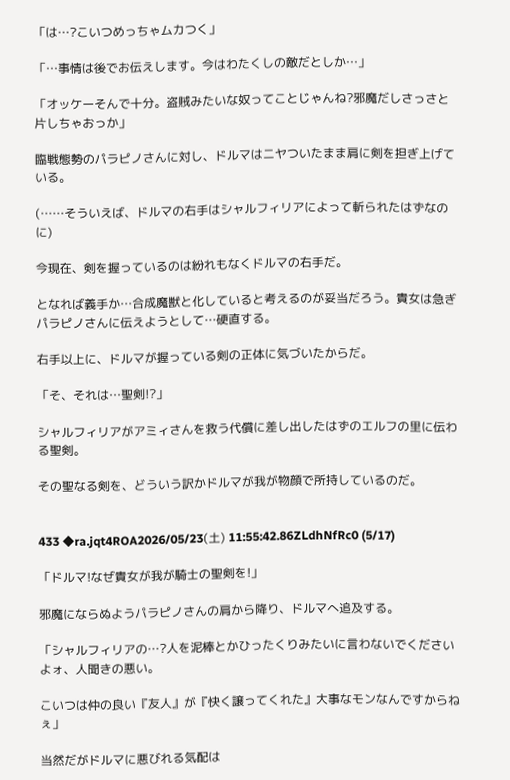「は…?こいつめっちゃムカつく」

「…事情は後でお伝えします。今はわたくしの敵だとしか…」

「オッケーそんで十分。盗賊みたいな奴ってことじゃんね?邪魔だしさっさと片しちゃおっか」

臨戦態勢のパラピノさんに対し、ドルマはニヤついたまま肩に剣を担ぎ上げている。

(……そういえば、ドルマの右手はシャルフィリアによって斬られたはずなのに)

今現在、剣を握っているのは紛れもなくドルマの右手だ。

となれば義手か…合成魔獣と化していると考えるのが妥当だろう。貴女は急ぎパラピノさんに伝えようとして…硬直する。

右手以上に、ドルマが握っている剣の正体に気づいたからだ。

「そ、それは…聖剣!?」

シャルフィリアがアミィさんを救う代償に差し出したはずのエルフの里に伝わる聖剣。

その聖なる剣を、どういう訳かドルマが我が物顔で所持しているのだ。


433 ◆ra.jqt4ROA2026/05/23(土) 11:55:42.86ZLdhNfRc0 (5/17)

「ドルマ!なぜ貴女が我が騎士の聖剣を!」

邪魔にならぬようパラピノさんの肩から降り、ドルマへ追及する。

「シャルフィリアの…?人を泥棒とかひったくりみたいに言わないでくださいよォ、人聞きの悪い。

こいつは仲の良い『友人』が『快く譲ってくれた』大事なモンなんですからねぇ」

当然だがドルマに悪びれる気配は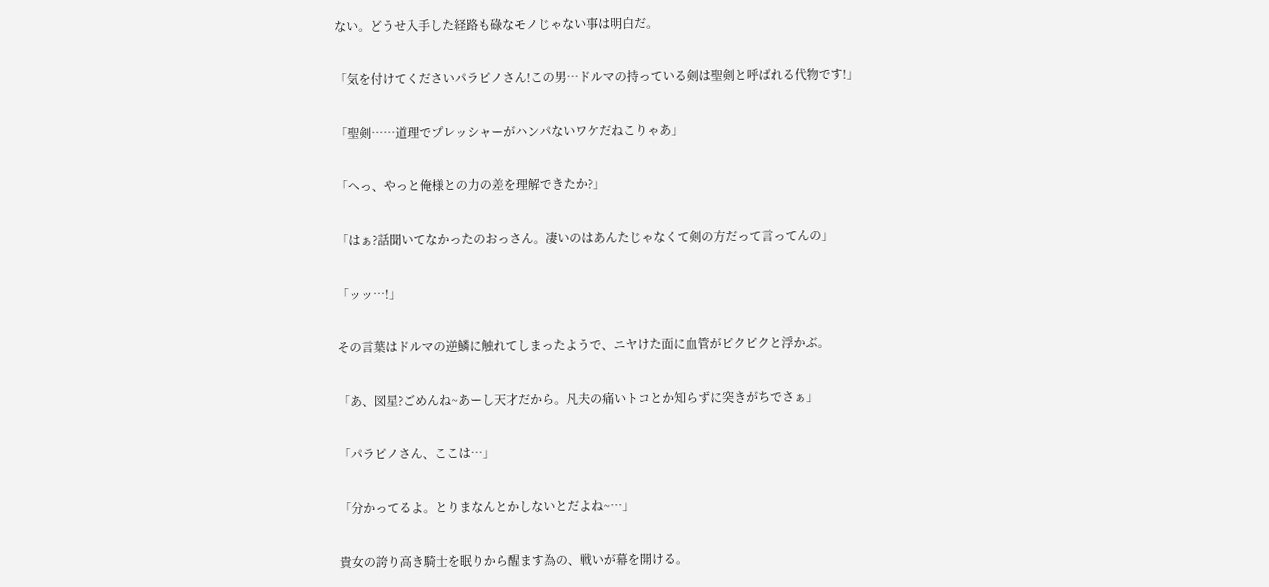ない。どうせ入手した経路も碌なモノじゃない事は明白だ。

「気を付けてくださいパラピノさん!この男…ドルマの持っている剣は聖剣と呼ばれる代物です!」

「聖剣……道理でプレッシャーがハンパないワケだねこりゃあ」

「へっ、やっと俺様との力の差を理解できたか?」

「はぁ?話聞いてなかったのおっさん。凄いのはあんたじゃなくて剣の方だって言ってんの」

「ッッ…!」

その言葉はドルマの逆鱗に触れてしまったようで、ニヤけた面に血管がピクピクと浮かぶ。

「あ、図星?ごめんね~あーし天才だから。凡夫の痛いトコとか知らずに突きがちでさぁ」

「パラピノさん、ここは…」

「分かってるよ。とりまなんとかしないとだよね~…」

貴女の誇り高き騎士を眠りから醒ます為の、戦いが幕を開ける。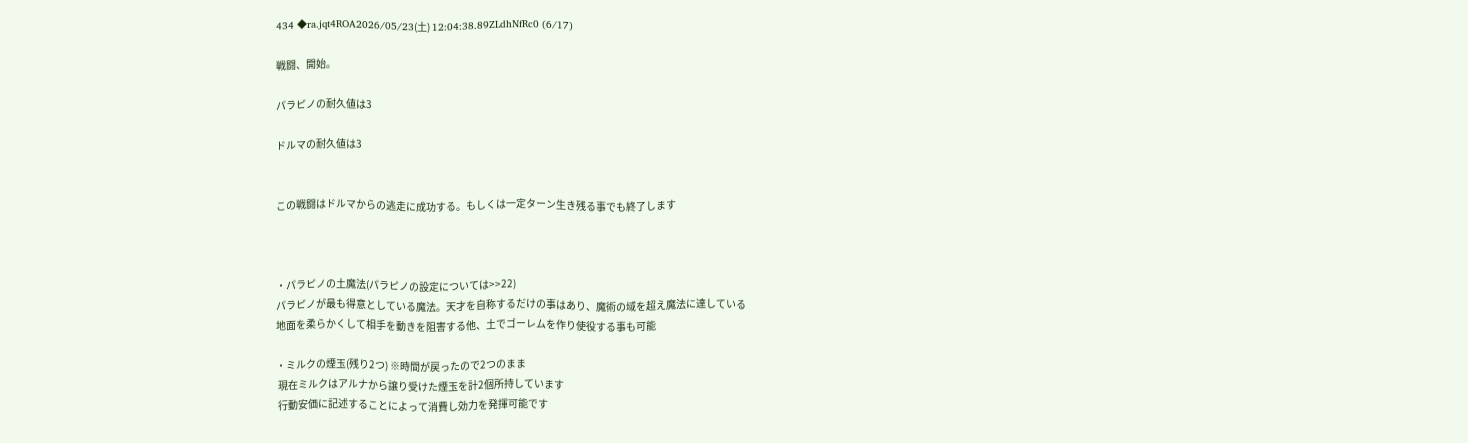434 ◆ra.jqt4ROA2026/05/23(土) 12:04:38.89ZLdhNfRc0 (6/17)

戦闘、開始。

パラピノの耐久値は3

ドルマの耐久値は3


この戦闘はドルマからの逃走に成功する。もしくは一定ターン生き残る事でも終了します



・パラピノの土魔法(パラピノの設定については>>22)
パラピノが最も得意としている魔法。天才を自称するだけの事はあり、魔術の域を超え魔法に達している
地面を柔らかくして相手を動きを阻害する他、土でゴーレムを作り使役する事も可能

・ミルクの煙玉(残り2つ) ※時間が戻ったので2つのまま
 現在ミルクはアルナから譲り受けた煙玉を計2個所持しています
 行動安価に記述することによって消費し効力を発揮可能です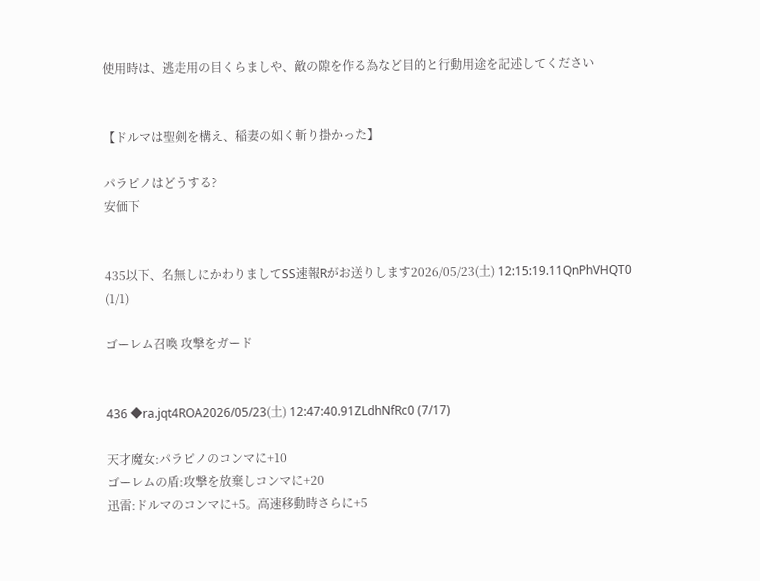使用時は、逃走用の目くらましや、敵の隙を作る為など目的と行動用途を記述してください


【ドルマは聖剣を構え、稲妻の如く斬り掛かった】

パラピノはどうする?
安価下


435以下、名無しにかわりましてSS速報Rがお送りします2026/05/23(土) 12:15:19.11QnPhVHQT0 (1/1)

ゴーレム召喚 攻撃をガード


436 ◆ra.jqt4ROA2026/05/23(土) 12:47:40.91ZLdhNfRc0 (7/17)

天才魔女:パラピノのコンマに+10
ゴーレムの盾:攻撃を放棄しコンマに+20
迅雷:ドルマのコンマに+5。高速移動時さらに+5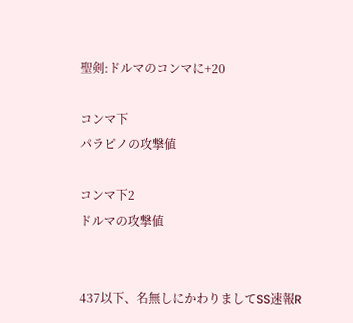聖剣:ドルマのコンマに+20

コンマ下
パラピノの攻撃値

コンマ下2
ドルマの攻撃値


437以下、名無しにかわりましてSS速報R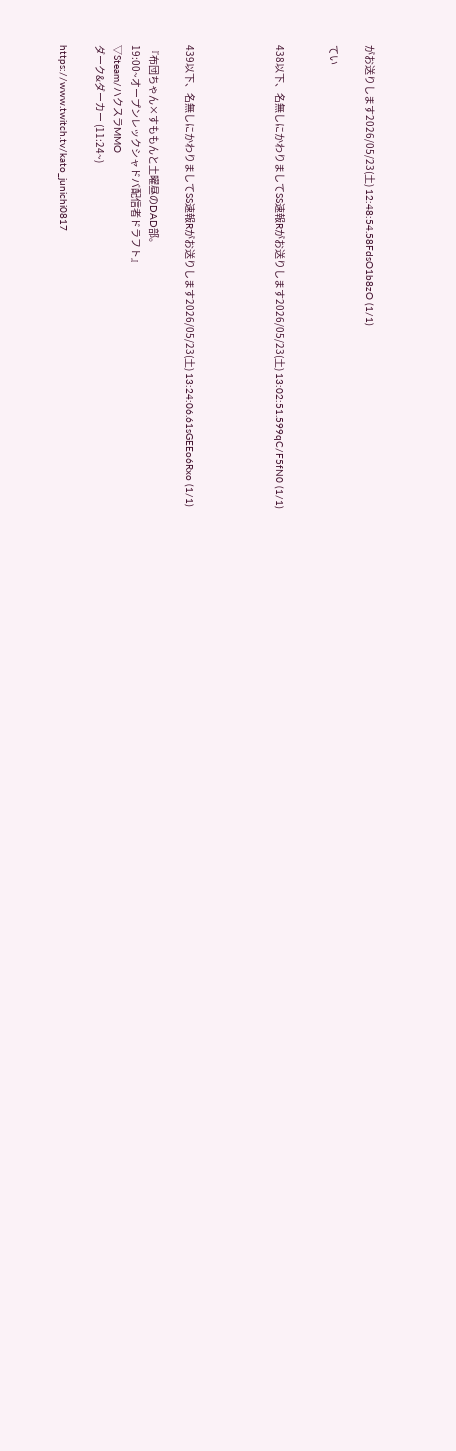がお送りします2026/05/23(土) 12:48:54.58FdsO1b8zO (1/1)

てい


438以下、名無しにかわりましてSS速報Rがお送りします2026/05/23(土) 13:02:51.599qC/F5fN0 (1/1)




439以下、名無しにかわりましてSS速報Rがお送りします2026/05/23(土) 13:24:06.61sGEEo6Rxo (1/1)

『布団ちゃん×すももんと土曜昼のDAD部。
19:00~オープンレックシャドバ配信者ドラフト』
▽Steam/ハクスラMMO
ダーク&ダーカー (11:24~)

https://www.twitch.tv/kato_junichi0817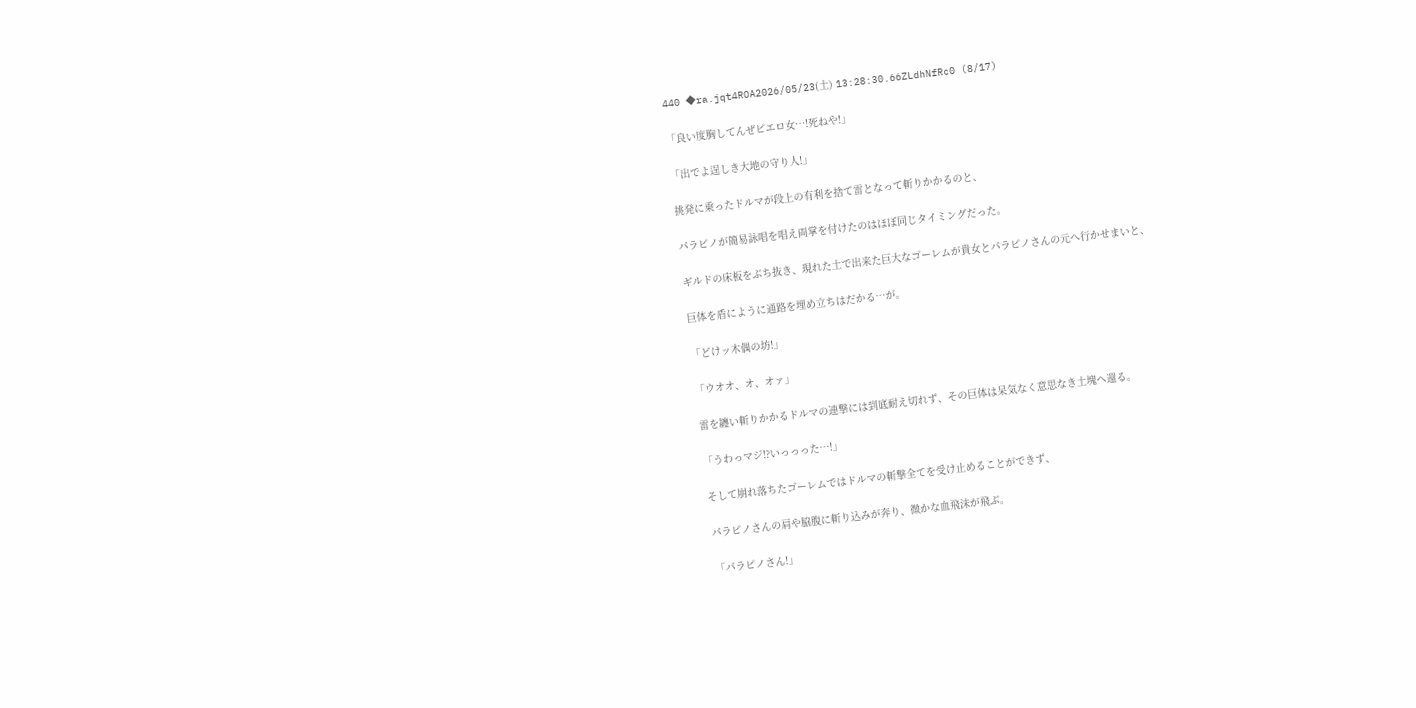440 ◆ra.jqt4ROA2026/05/23(土) 13:28:30.66ZLdhNfRc0 (8/17)

「良い度胸してんぜピエロ女…!死ねや!」

「出でよ逞しき大地の守り人!」

挑発に乗ったドルマが段上の有利を捨て雷となって斬りかかるのと、

パラピノが簡易詠唱を唱え両掌を付けたのはほぼ同じタイミングだった。

ギルドの床板をぶち抜き、現れた土で出来た巨大なゴーレムが貴女とパラピノさんの元へ行かせまいと、

巨体を盾にように通路を埋め立ちはだかる…が。

「どけッ木偶の坊!」

「ウオオ、オ、オァ」

雷を纏い斬りかかるドルマの連撃には到底耐え切れず、その巨体は呆気なく意思なき土塊へ還る。

「うわっマジ!?いっっった…!」

そして崩れ落ちたゴーレムではドルマの斬撃全てを受け止めることができず、

パラピノさんの肩や脇腹に斬り込みが奔り、微かな血飛沫が飛ぶ。

「パラピノさん!」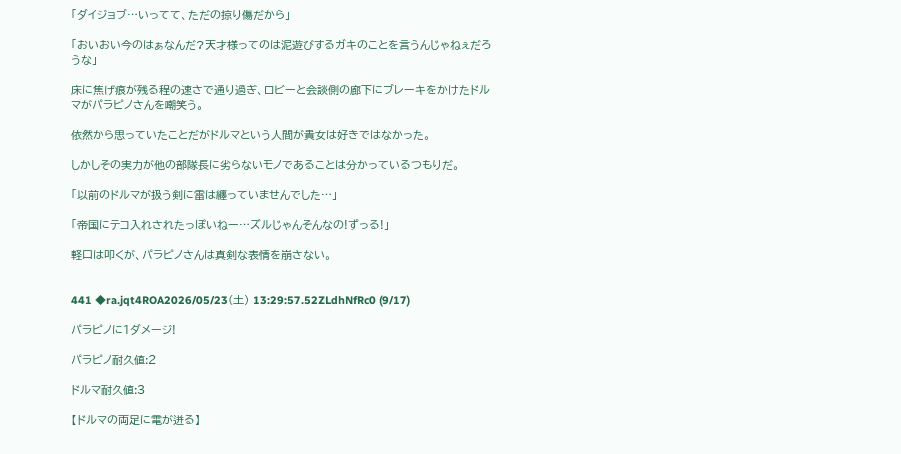「ダイジョブ…いってて、ただの掠り傷だから」

「おいおい今のはぁなんだ?天才様ってのは泥遊びするガキのことを言うんじゃねぇだろうな」

床に焦げ痕が残る程の速さで通り過ぎ、ロビーと会談側の廊下にブレーキをかけたドルマがパラピノさんを嘲笑う。

依然から思っていたことだがドルマという人間が貴女は好きではなかった。

しかしその実力が他の部隊長に劣らないモノであることは分かっているつもりだ。

「以前のドルマが扱う剣に雷は纏っていませんでした…」

「帝国にテコ入れされたっぽいねー…ズルじゃんそんなの!ずっる!」

軽口は叩くが、パラピノさんは真剣な表情を崩さない。


441 ◆ra.jqt4ROA2026/05/23(土) 13:29:57.52ZLdhNfRc0 (9/17)

パラピノに1ダメージ!

パラピノ耐久値:2

ドルマ耐久値:3

【ドルマの両足に電が迸る】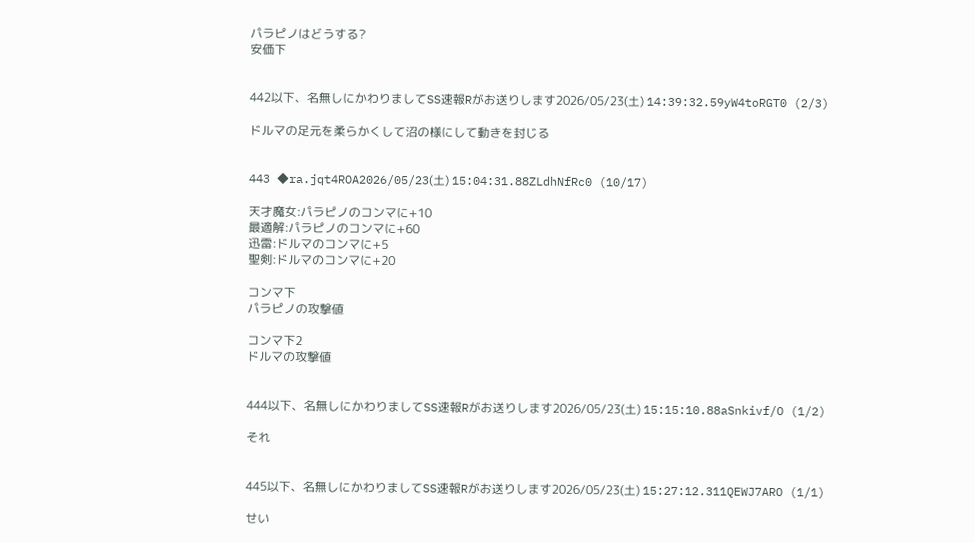パラピノはどうする?
安価下


442以下、名無しにかわりましてSS速報Rがお送りします2026/05/23(土) 14:39:32.59yW4toRGT0 (2/3)

ドルマの足元を柔らかくして沼の様にして動きを封じる


443 ◆ra.jqt4ROA2026/05/23(土) 15:04:31.88ZLdhNfRc0 (10/17)

天才魔女:パラピノのコンマに+10
最適解:パラピノのコンマに+60
迅雷:ドルマのコンマに+5
聖剣:ドルマのコンマに+20

コンマ下
パラピノの攻撃値

コンマ下2
ドルマの攻撃値


444以下、名無しにかわりましてSS速報Rがお送りします2026/05/23(土) 15:15:10.88aSnkivf/O (1/2)

それ


445以下、名無しにかわりましてSS速報Rがお送りします2026/05/23(土) 15:27:12.311QEWJ7ARO (1/1)

せい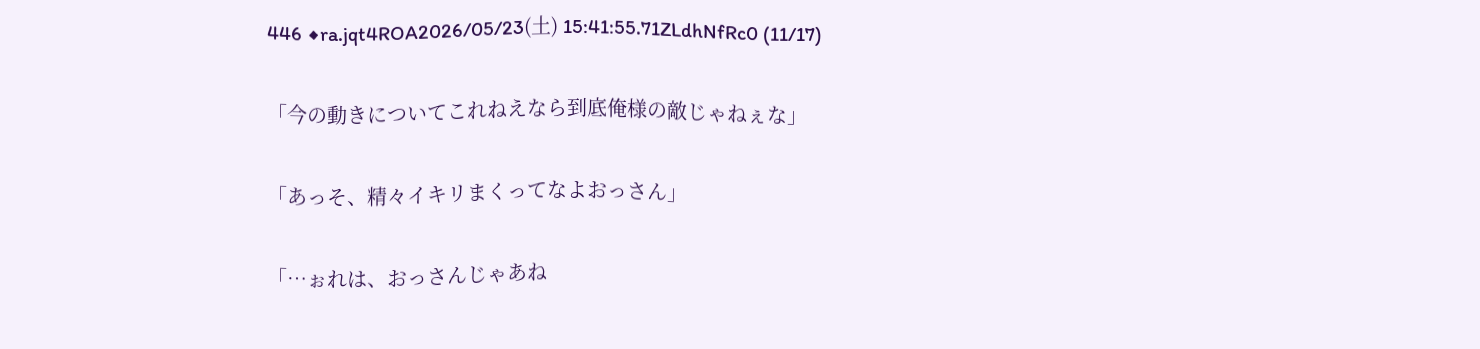446 ◆ra.jqt4ROA2026/05/23(土) 15:41:55.71ZLdhNfRc0 (11/17)

「今の動きについてこれねえなら到底俺様の敵じゃねぇな」

「あっそ、精々イキリまくってなよおっさん」

「…ぉれは、おっさんじゃあね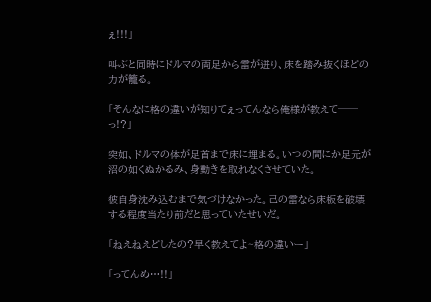ぇ!!!」

叫ぶと同時にドルマの両足から雷が迸り、床を踏み抜くほどの力が籠る。

「そんなに格の違いが知りてぇってんなら俺様が教えて──っ!?」

突如、ドルマの体が足首まで床に埋まる。いつの間にか足元が沼の如くぬかるみ、身動きを取れなくさせていた。

彼自身沈み込むまで気づけなかった。己の雷なら床板を破壊する程度当たり前だと思っていたせいだ。

「ねえねえどしたの?早く教えてよ~格の違いー」

「ってんめ…!!」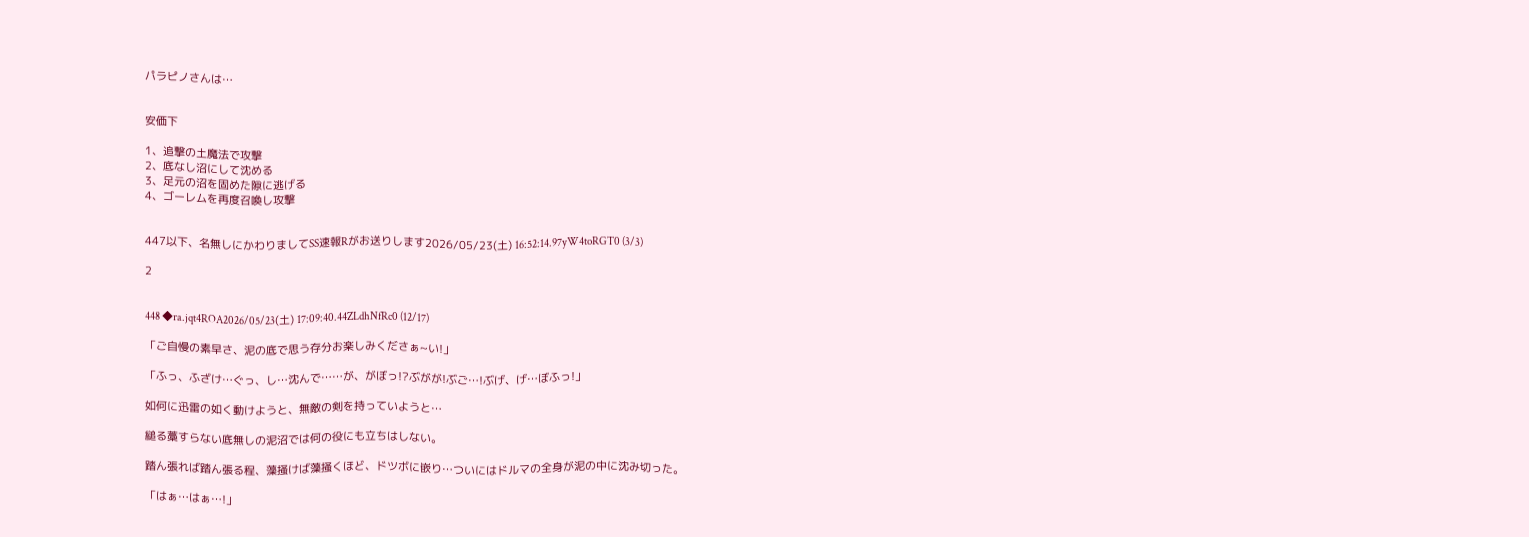パラピノさんは…


安価下

1、追撃の土魔法で攻撃
2、底なし沼にして沈める
3、足元の沼を固めた隙に逃げる
4、ゴーレムを再度召喚し攻撃


447以下、名無しにかわりましてSS速報Rがお送りします2026/05/23(土) 16:52:14.97yW4toRGT0 (3/3)

2


448 ◆ra.jqt4ROA2026/05/23(土) 17:09:40.44ZLdhNfRc0 (12/17)

「ご自慢の素早さ、泥の底で思う存分お楽しみくださぁ~い!」

「ふっ、ふざけ…ぐっ、し…沈んで……が、がぼっ!?ぶがが!ぶご…!ぶげ、げ…ぼふっ!」

如何に迅雷の如く動けようと、無敵の剣を持っていようと…

縋る藁すらない底無しの泥沼では何の役にも立ちはしない。

踏ん張れば踏ん張る程、藻掻けば藻掻くほど、ドツボに嵌り…ついにはドルマの全身が泥の中に沈み切った。

「はぁ…はぁ…!」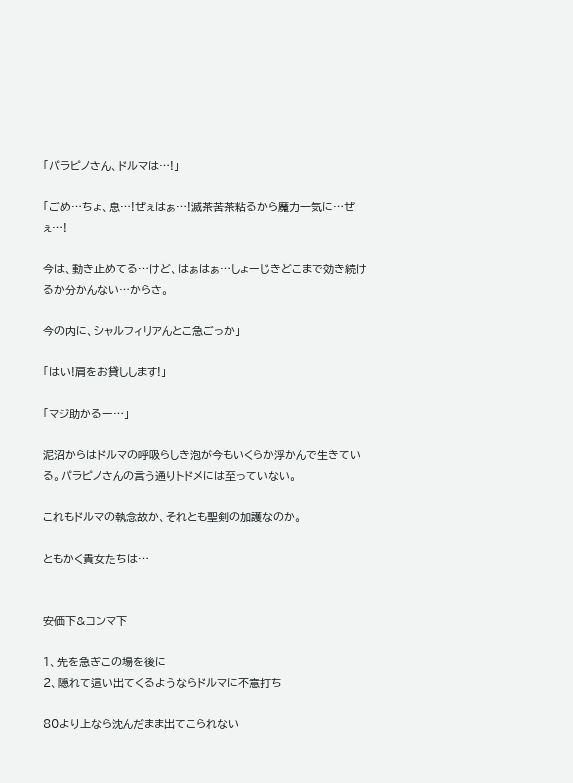「パラピノさん、ドルマは…!」

「ごめ…ちょ、息…!ぜぇはぁ…!滅茶苦茶粘るから魔力一気に…ぜぇ…!

今は、動き止めてる…けど、はぁはぁ…しょーじきどこまで効き続けるか分かんない…からさ。

今の内に、シャルフィリアんとこ急ごっか」

「はい!肩をお貸しします!」

「マジ助かるー…」

泥沼からはドルマの呼吸らしき泡が今もいくらか浮かんで生きている。パラピノさんの言う通りトドメには至っていない。

これもドルマの執念故か、それとも聖剣の加護なのか。

ともかく貴女たちは…


安価下&コンマ下

1、先を急ぎこの場を後に
2、隠れて這い出てくるようならドルマに不意打ち

80より上なら沈んだまま出てこられない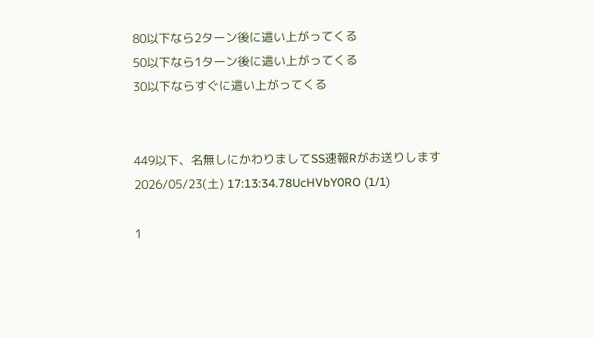80以下なら2ターン後に這い上がってくる
50以下なら1ターン後に這い上がってくる
30以下ならすぐに這い上がってくる


449以下、名無しにかわりましてSS速報Rがお送りします2026/05/23(土) 17:13:34.78UcHVbY0RO (1/1)

1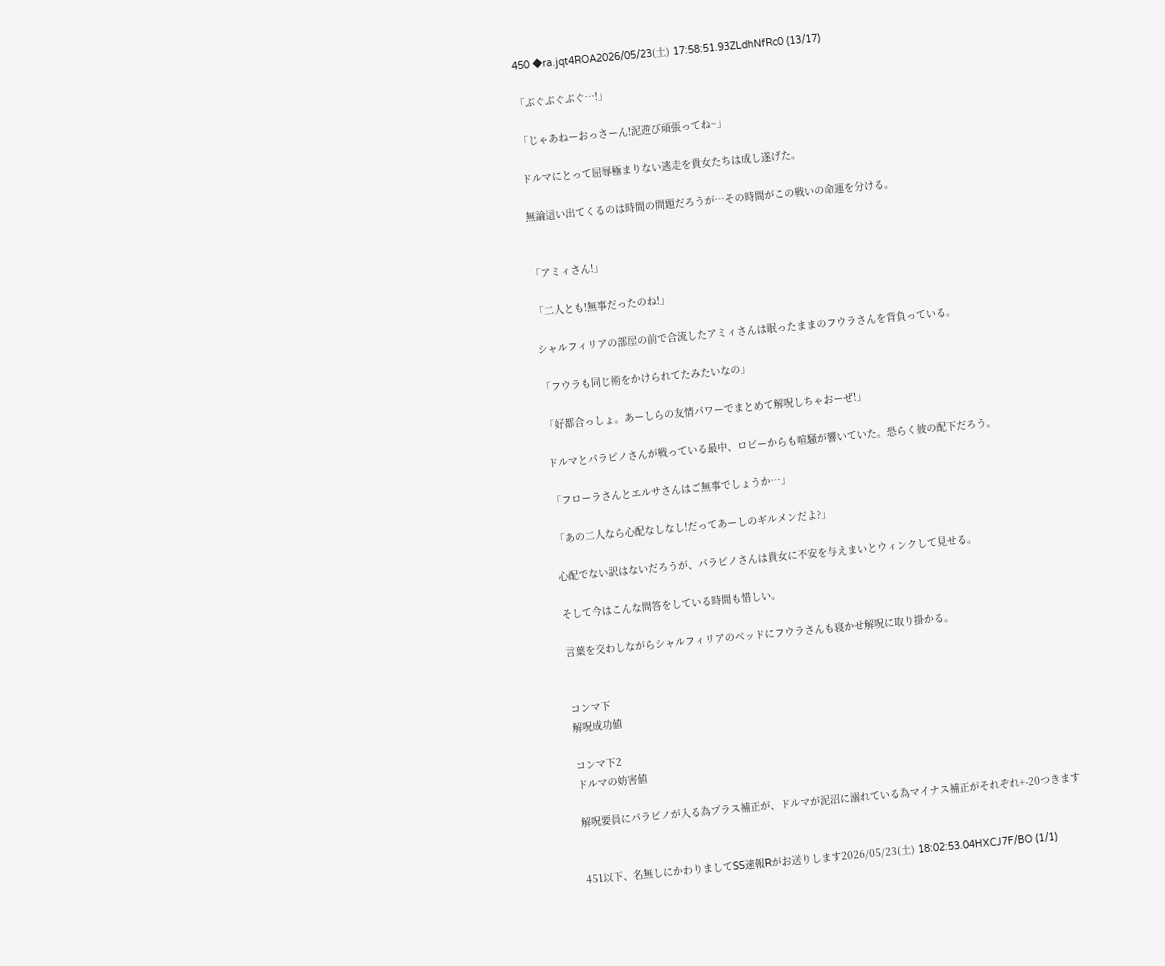450 ◆ra.jqt4ROA2026/05/23(土) 17:58:51.93ZLdhNfRc0 (13/17)

「ぶぐぶぐぶぐ…!」

「じゃあねーおっさーん!泥遊び頑張ってね~」

ドルマにとって屈辱極まりない逃走を貴女たちは成し遂げた。

無論這い出てくるのは時間の問題だろうが…その時間がこの戦いの命運を分ける。


「アミィさん!」

「二人とも!無事だったのね!」

シャルフィリアの部屋の前で合流したアミィさんは眠ったままのフウラさんを背負っている。

「フウラも同じ術をかけられてたみたいなの」

「好都合っしょ。あーしらの友情パワーでまとめて解呪しちゃおーぜ!」

ドルマとパラピノさんが戦っている最中、ロビーからも喧騒が響いていた。恐らく彼の配下だろう。

「フローラさんとエルサさんはご無事でしょうか…」

「あの二人なら心配なしなし!だってあーしのギルメンだよ?」

心配でない訳はないだろうが、パラピノさんは貴女に不安を与えまいとウィンクして見せる。

そして今はこんな問答をしている時間も惜しい。

言葉を交わしながらシャルフィリアのベッドにフウラさんも寝かせ解呪に取り掛かる。


コンマ下
解呪成功値

コンマ下2
ドルマの妨害値

解呪要員にパラピノが入る為プラス補正が、ドルマが泥沼に溺れている為マイナス補正がそれぞれ+-20つきます


451以下、名無しにかわりましてSS速報Rがお送りします2026/05/23(土) 18:02:53.04HXCJ7F/BO (1/1)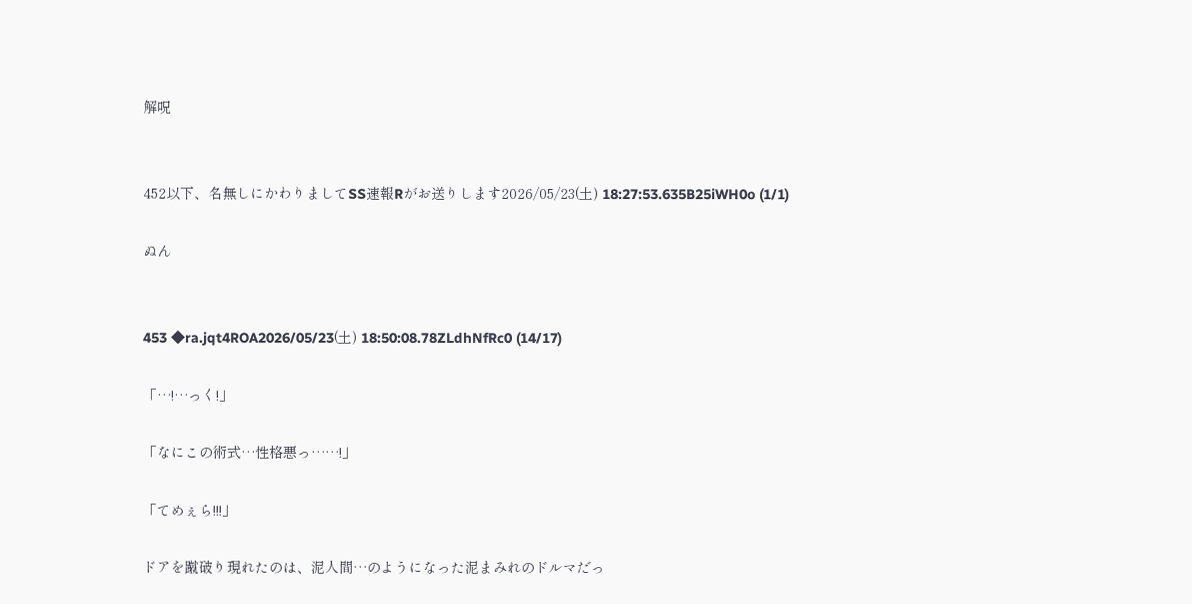解呪


452以下、名無しにかわりましてSS速報Rがお送りします2026/05/23(土) 18:27:53.635B25iWH0o (1/1)

ぬん


453 ◆ra.jqt4ROA2026/05/23(土) 18:50:08.78ZLdhNfRc0 (14/17)

「…!…っく!」

「なにこの術式…性格悪っ……!」

「てめぇら!!!」

ドアを蹴破り現れたのは、泥人間…のようになった泥まみれのドルマだっ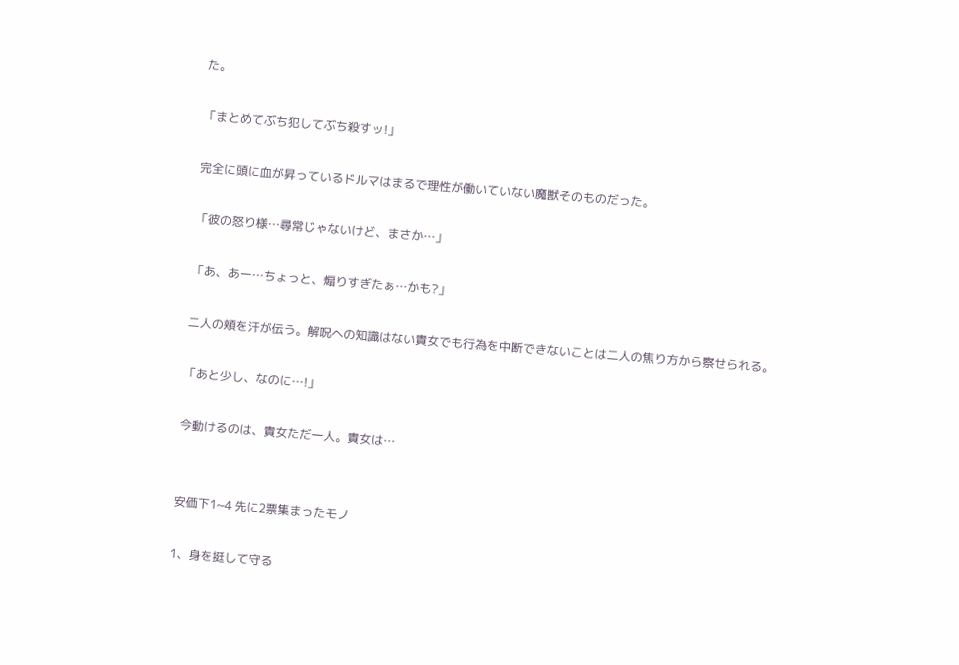た。

「まとめてぶち犯してぶち殺すッ!」

完全に頭に血が昇っているドルマはまるで理性が働いていない魔獣そのものだった。

「彼の怒り様…尋常じゃないけど、まさか…」

「あ、あー…ちょっと、煽りすぎたぁ…かも?」

二人の頬を汗が伝う。解呪への知識はない貴女でも行為を中断できないことは二人の焦り方から察せられる。

「あと少し、なのに…!」

今動けるのは、貴女ただ一人。貴女は…


安価下1~4 先に2票集まったモノ

1、身を挺して守る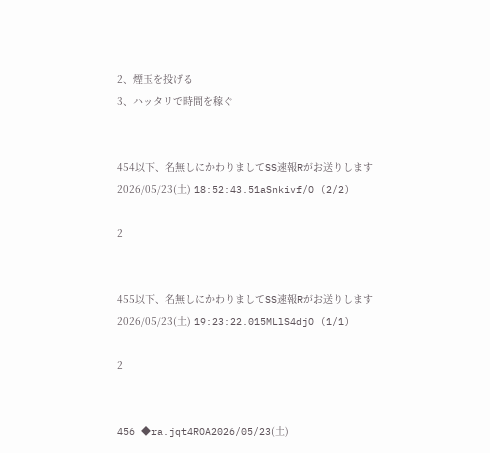2、煙玉を投げる
3、ハッタリで時間を稼ぐ


454以下、名無しにかわりましてSS速報Rがお送りします2026/05/23(土) 18:52:43.51aSnkivf/O (2/2)

2


455以下、名無しにかわりましてSS速報Rがお送りします2026/05/23(土) 19:23:22.015MLlS4djO (1/1)

2


456 ◆ra.jqt4ROA2026/05/23(土)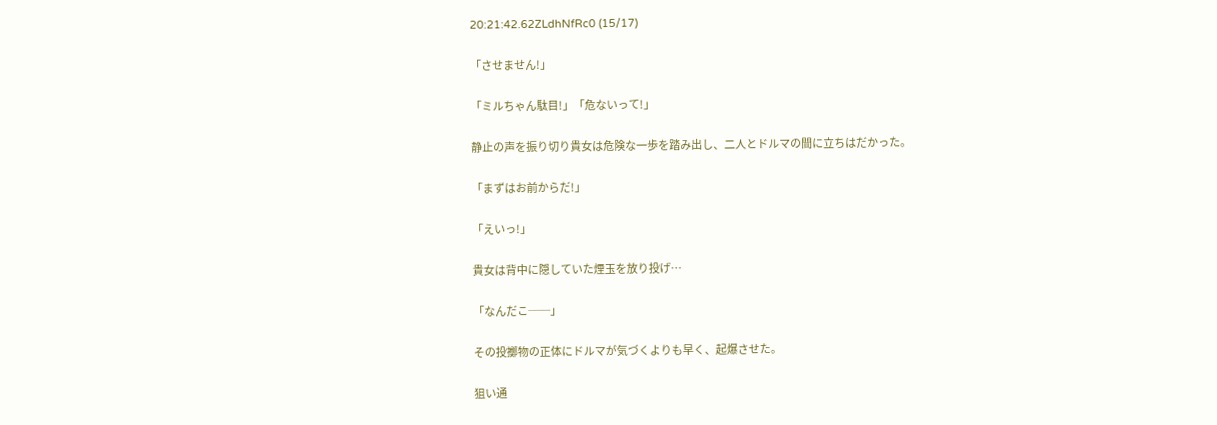20:21:42.62ZLdhNfRc0 (15/17)

「させません!」

「ミルちゃん駄目!」「危ないって!」

静止の声を振り切り貴女は危険な一歩を踏み出し、二人とドルマの間に立ちはだかった。

「まずはお前からだ!」

「えいっ!」

貴女は背中に隠していた煙玉を放り投げ…

「なんだこ──」

その投擲物の正体にドルマが気づくよりも早く、起爆させた。

狙い通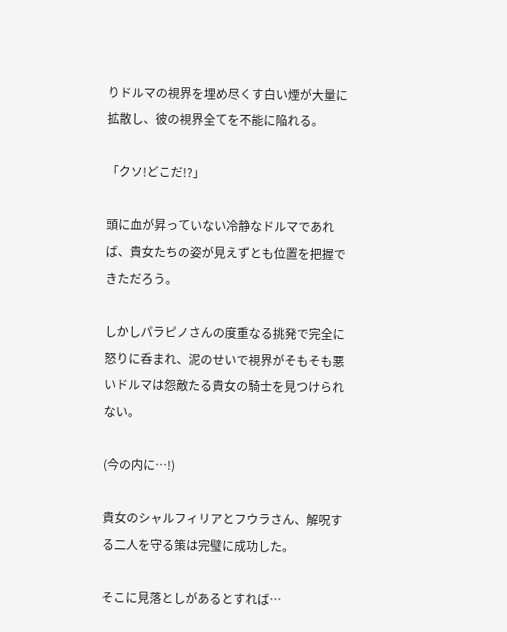りドルマの視界を埋め尽くす白い煙が大量に拡散し、彼の視界全てを不能に陥れる。

「クソ!どこだ!?」

頭に血が昇っていない冷静なドルマであれば、貴女たちの姿が見えずとも位置を把握できただろう。

しかしパラピノさんの度重なる挑発で完全に怒りに呑まれ、泥のせいで視界がそもそも悪いドルマは怨敵たる貴女の騎士を見つけられない。

(今の内に…!)

貴女のシャルフィリアとフウラさん、解呪する二人を守る策は完璧に成功した。

そこに見落としがあるとすれば…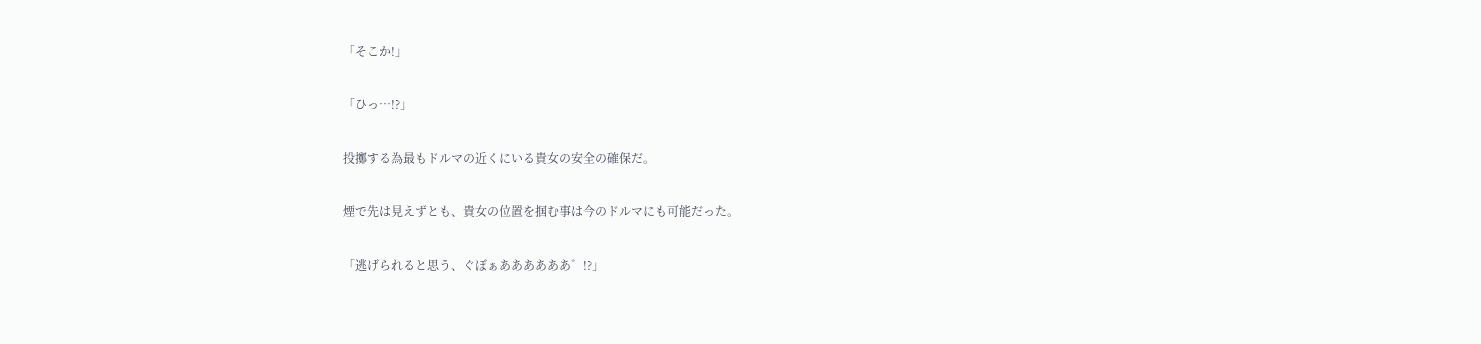「そこか!」

「ひっ…!?」

投擲する為最もドルマの近くにいる貴女の安全の確保だ。

煙で先は見えずとも、貴女の位置を掴む事は今のドルマにも可能だった。

「逃げられると思う、ぐぼぁああああああ゛!?」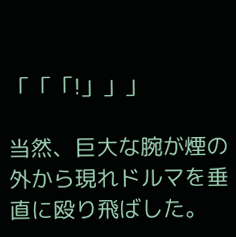「「「!」」」

当然、巨大な腕が煙の外から現れドルマを垂直に殴り飛ばした。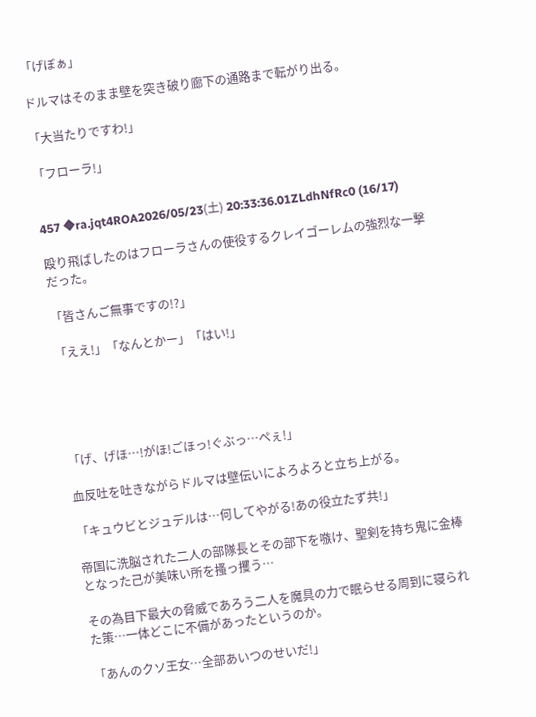「げぼぁ」

ドルマはそのまま壁を突き破り廊下の通路まで転がり出る。

「大当たりですわ!」

「フローラ!」


457 ◆ra.jqt4ROA2026/05/23(土) 20:33:36.01ZLdhNfRc0 (16/17)

殴り飛ばしたのはフローラさんの使役するクレイゴーレムの強烈な一撃だった。

「皆さんご無事ですの!?」

「ええ!」「なんとかー」「はい!」





「げ、げほ…!がほ!ごほっ!ぐぶっ…ぺぇ!」

血反吐を吐きながらドルマは壁伝いによろよろと立ち上がる。

「キュウビとジュデルは…何してやがる!あの役立たず共!」

帝国に洗脳された二人の部隊長とその部下を嗾け、聖剣を持ち鬼に金棒となった己が美味い所を搔っ攫う…

その為目下最大の脅威であろう二人を魔具の力で眠らせる周到に寝られた策…一体どこに不備があったというのか。

「あんのクソ王女…全部あいつのせいだ!」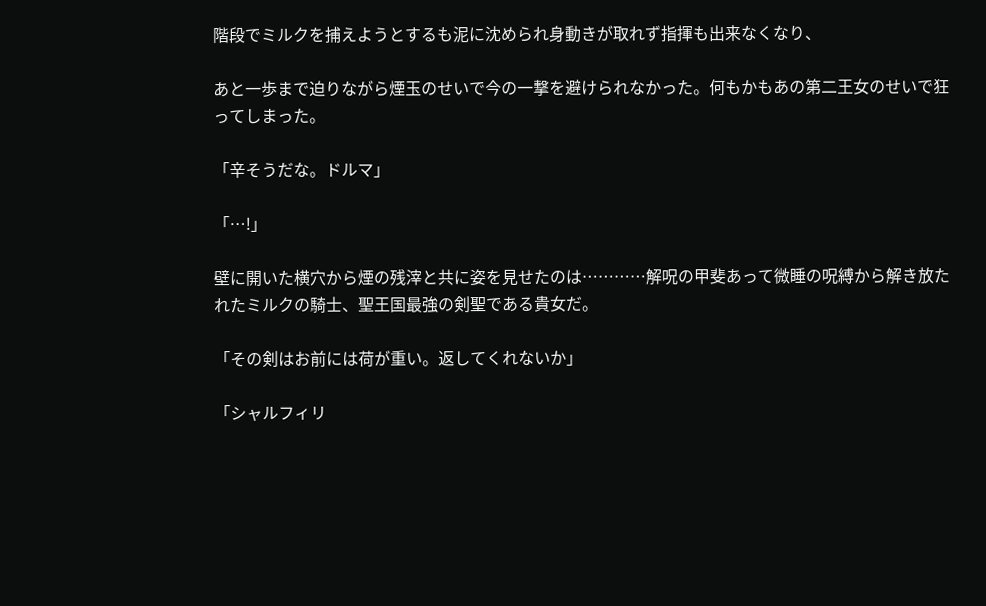階段でミルクを捕えようとするも泥に沈められ身動きが取れず指揮も出来なくなり、

あと一歩まで迫りながら煙玉のせいで今の一撃を避けられなかった。何もかもあの第二王女のせいで狂ってしまった。

「辛そうだな。ドルマ」

「…!」

壁に開いた横穴から煙の残滓と共に姿を見せたのは…………解呪の甲斐あって微睡の呪縛から解き放たれたミルクの騎士、聖王国最強の剣聖である貴女だ。

「その剣はお前には荷が重い。返してくれないか」

「シャルフィリ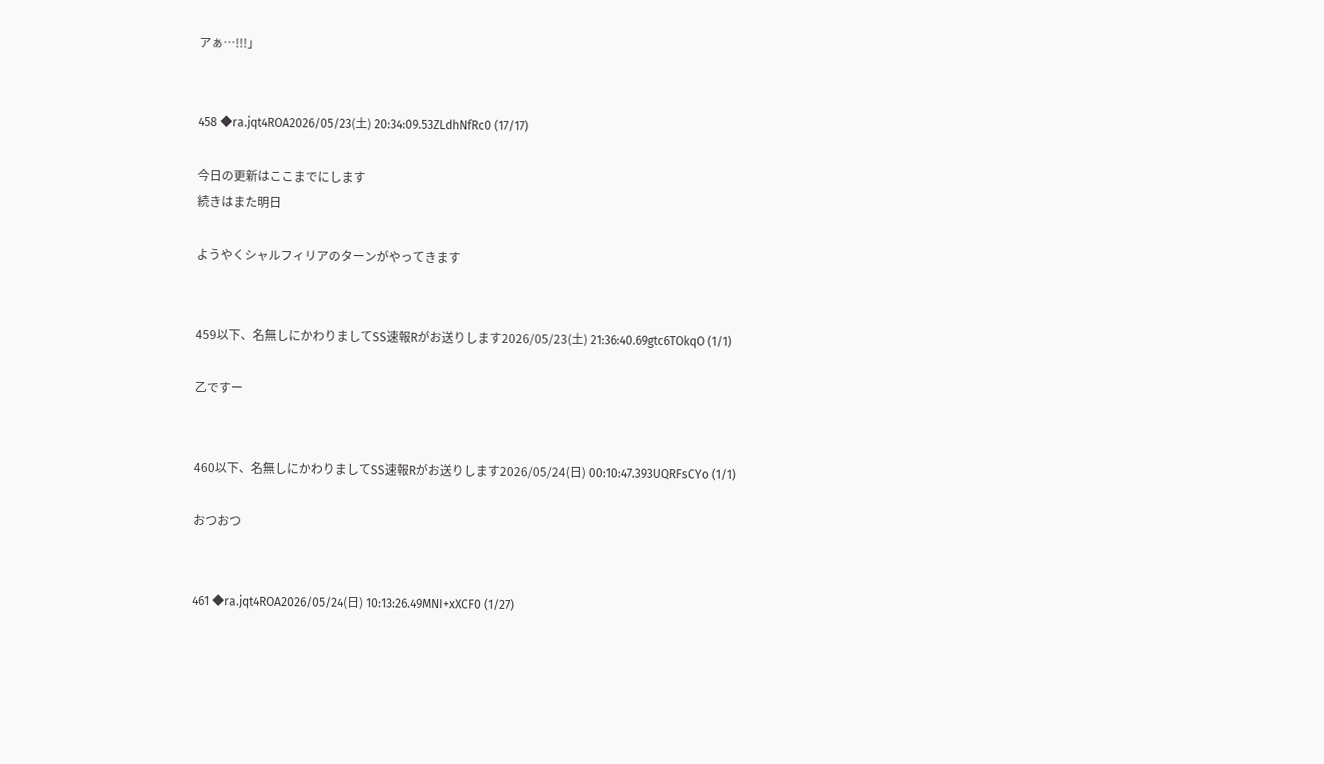アぁ…!!!」


458 ◆ra.jqt4ROA2026/05/23(土) 20:34:09.53ZLdhNfRc0 (17/17)

今日の更新はここまでにします
続きはまた明日

ようやくシャルフィリアのターンがやってきます


459以下、名無しにかわりましてSS速報Rがお送りします2026/05/23(土) 21:36:40.69gtc6TOkqO (1/1)

乙ですー


460以下、名無しにかわりましてSS速報Rがお送りします2026/05/24(日) 00:10:47.393UQRFsCYo (1/1)

おつおつ


461 ◆ra.jqt4ROA2026/05/24(日) 10:13:26.49MNI+xXCF0 (1/27)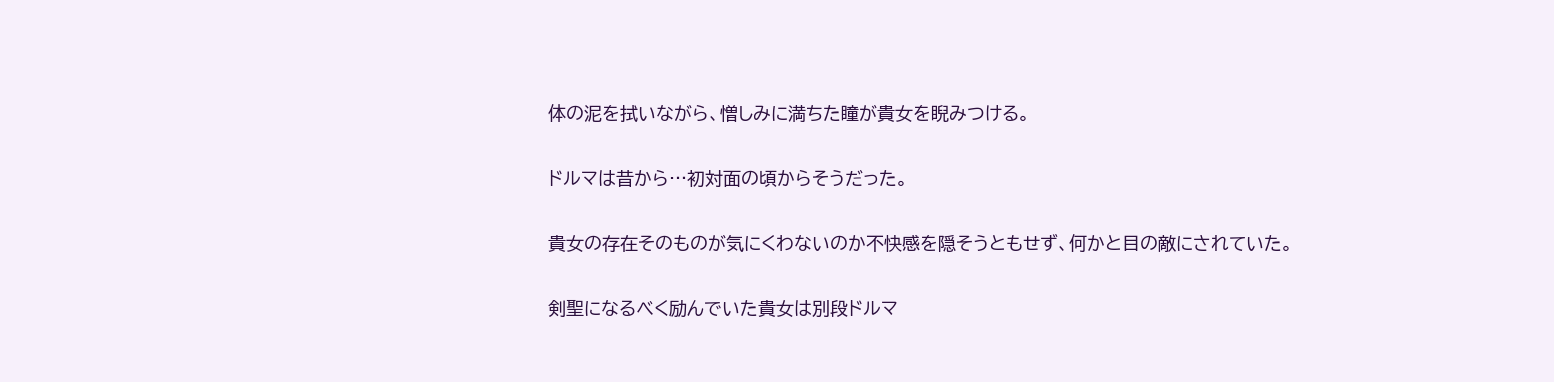体の泥を拭いながら、憎しみに満ちた瞳が貴女を睨みつける。

ドルマは昔から…初対面の頃からそうだった。

貴女の存在そのものが気にくわないのか不快感を隠そうともせず、何かと目の敵にされていた。

剣聖になるべく励んでいた貴女は別段ドルマ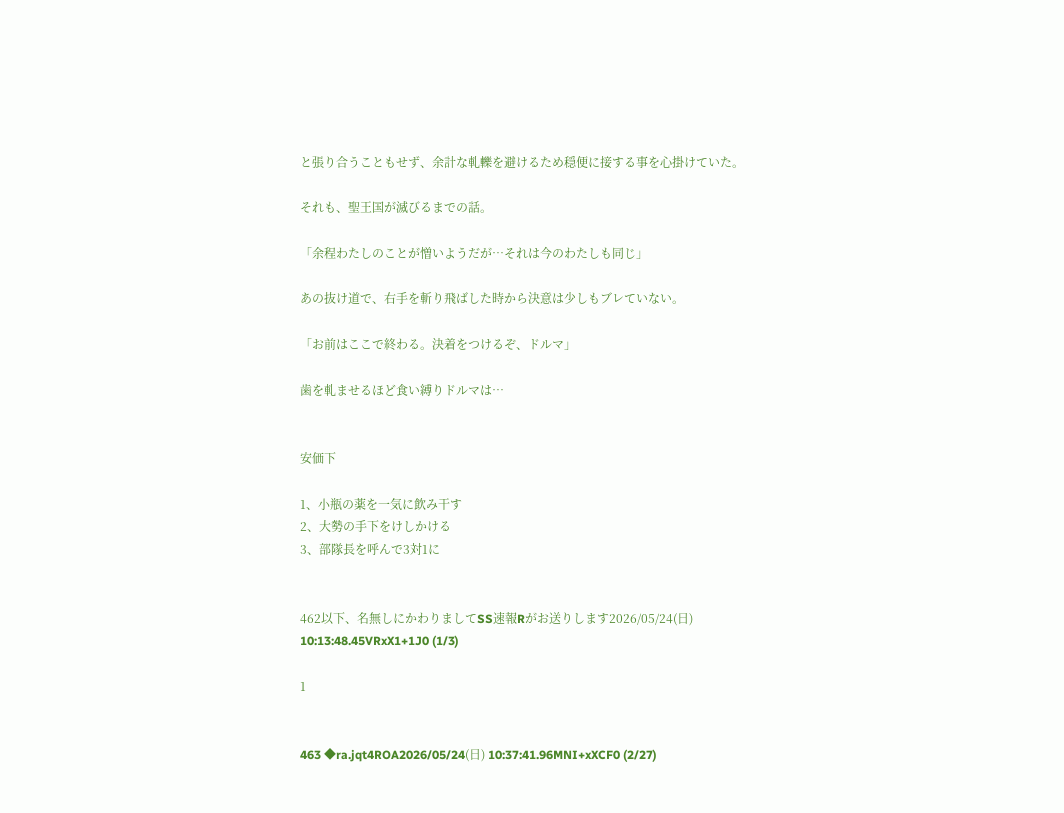と張り合うこともせず、余計な軋轢を避けるため穏便に接する事を心掛けていた。

それも、聖王国が滅びるまでの話。

「余程わたしのことが憎いようだが…それは今のわたしも同じ」

あの抜け道で、右手を斬り飛ばした時から決意は少しもブレていない。

「お前はここで終わる。決着をつけるぞ、ドルマ」

歯を軋ませるほど食い縛りドルマは…


安価下

1、小瓶の薬を一気に飲み干す
2、大勢の手下をけしかける
3、部隊長を呼んで3対1に


462以下、名無しにかわりましてSS速報Rがお送りします2026/05/24(日) 10:13:48.45VRxX1+1J0 (1/3)

1


463 ◆ra.jqt4ROA2026/05/24(日) 10:37:41.96MNI+xXCF0 (2/27)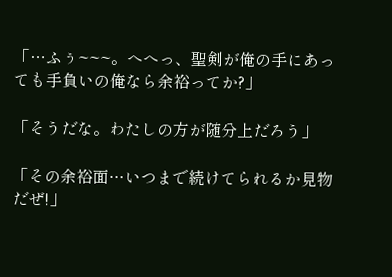「…ふぅ~~~。へへっ、聖剣が俺の手にあっても手負いの俺なら余裕ってか?」

「そうだな。わたしの方が随分上だろう」

「その余裕面…いつまで続けてられるか見物だぜ!」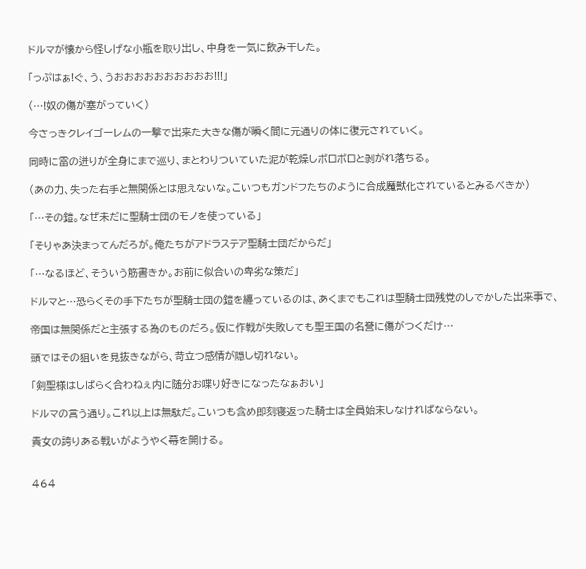ドルマが懐から怪しげな小瓶を取り出し、中身を一気に飲み干した。

「っぷはぁ!ぐ、う、うおおおおおおおおおお!!!」

(…!奴の傷が塞がっていく)

今さっきクレイゴーレムの一撃で出来た大きな傷が瞬く間に元通りの体に復元されていく。

同時に雷の迸りが全身にまで巡り、まとわりついていた泥が乾燥しボロボロと剥がれ落ちる。

(あの力、失った右手と無関係とは思えないな。こいつもガンドフたちのように合成魔獣化されているとみるべきか)

「…その鎧。なぜ未だに聖騎士団のモノを使っている」

「そりゃあ決まってんだろが。俺たちがアドラステア聖騎士団だからだ」

「…なるほど、そういう筋書きか。お前に似合いの卑劣な策だ」

ドルマと…恐らくその手下たちが聖騎士団の鎧を纏っているのは、あくまでもこれは聖騎士団残党のしでかした出来事で、

帝国は無関係だと主張する為のものだろ。仮に作戦が失敗しても聖王国の名誉に傷がつくだけ…

頭ではその狙いを見抜きながら、苛立つ感情が隠し切れない。

「剣聖様はしばらく合わねぇ内に随分お喋り好きになったなぁおい」

ドルマの言う通り。これ以上は無駄だ。こいつも含め即刻寝返った騎士は全員始末しなければならない。

貴女の誇りある戦いがようやく幕を開ける。


464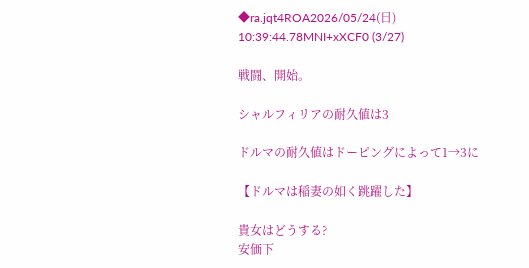◆ra.jqt4ROA2026/05/24(日) 10:39:44.78MNI+xXCF0 (3/27)

戦闘、開始。

シャルフィリアの耐久値は3

ドルマの耐久値はドーピングによって1→3に

【ドルマは稲妻の如く跳躍した】

貴女はどうする?
安価下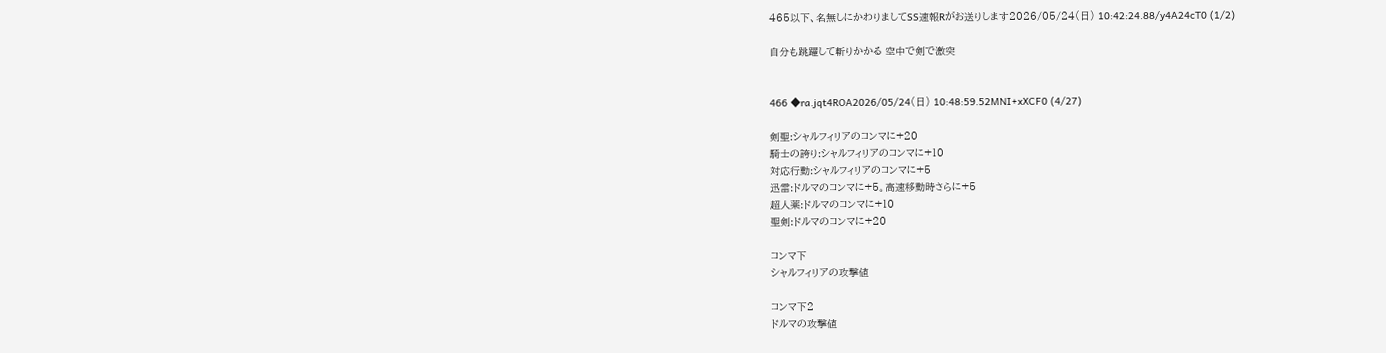465以下、名無しにかわりましてSS速報Rがお送りします2026/05/24(日) 10:42:24.88/y4A24cT0 (1/2)

自分も跳躍して斬りかかる 空中で剣で激突


466 ◆ra.jqt4ROA2026/05/24(日) 10:48:59.52MNI+xXCF0 (4/27)

剣聖:シャルフィリアのコンマに+20
騎士の誇り:シャルフィリアのコンマに+10
対応行動:シャルフィリアのコンマに+5
迅雷:ドルマのコンマに+5。高速移動時さらに+5
超人薬:ドルマのコンマに+10
聖剣:ドルマのコンマに+20

コンマ下
シャルフィリアの攻撃値

コンマ下2
ドルマの攻撃値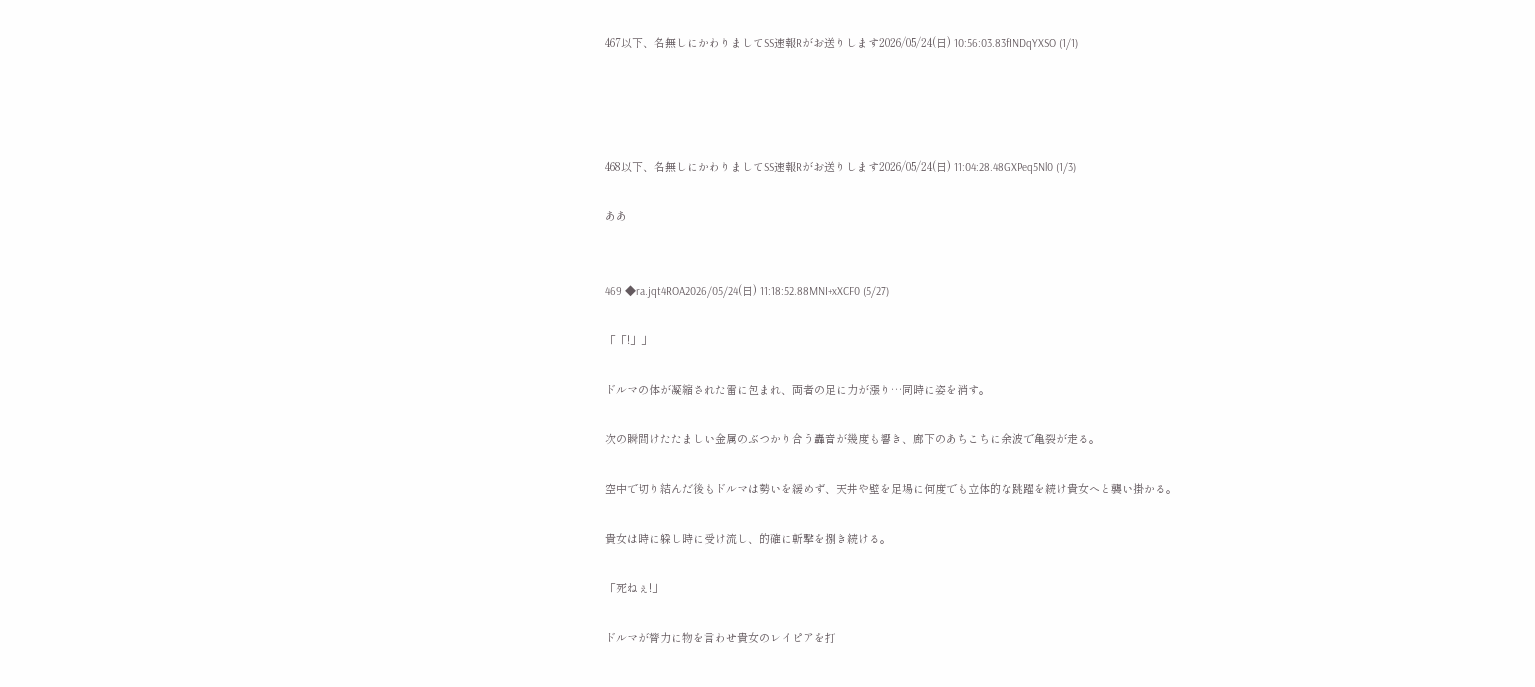467以下、名無しにかわりましてSS速報Rがお送りします2026/05/24(日) 10:56:03.83fINDqYXSO (1/1)




468以下、名無しにかわりましてSS速報Rがお送りします2026/05/24(日) 11:04:28.48GXPeq5Nl0 (1/3)

ああ


469 ◆ra.jqt4ROA2026/05/24(日) 11:18:52.88MNI+xXCF0 (5/27)

「「!」」

ドルマの体が凝縮された雷に包まれ、両者の足に力が漲り…同時に姿を消す。

次の瞬間けたたましい金属のぶつかり合う轟音が幾度も響き、廊下のあちこちに余波で亀裂が走る。

空中で切り結んだ後もドルマは勢いを緩めず、天井や壁を足場に何度でも立体的な跳躍を続け貴女へと襲い掛かる。

貴女は時に躱し時に受け流し、的確に斬撃を捌き続ける。

「死ねぇ!」

ドルマが膂力に物を言わせ貴女のレイピアを打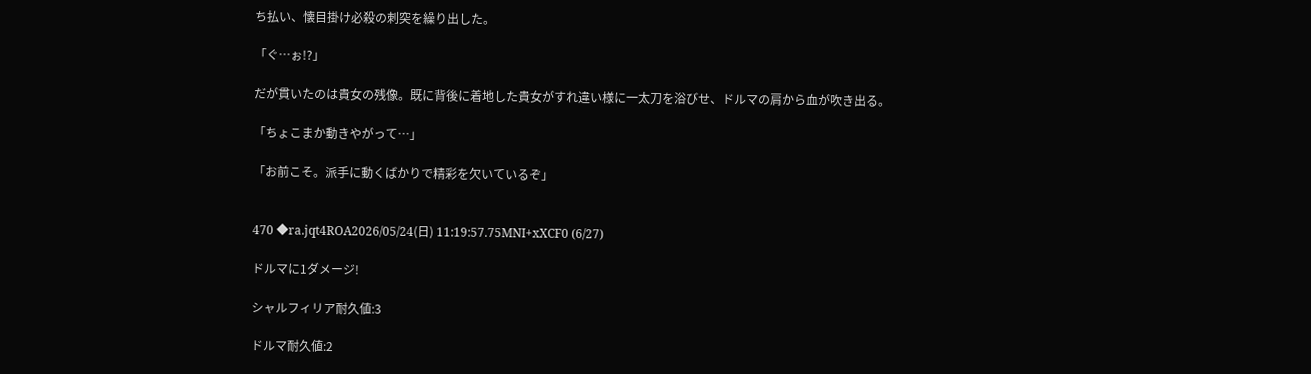ち払い、懐目掛け必殺の刺突を繰り出した。

「ぐ…ぉ!?」

だが貫いたのは貴女の残像。既に背後に着地した貴女がすれ違い様に一太刀を浴びせ、ドルマの肩から血が吹き出る。

「ちょこまか動きやがって…」

「お前こそ。派手に動くばかりで精彩を欠いているぞ」


470 ◆ra.jqt4ROA2026/05/24(日) 11:19:57.75MNI+xXCF0 (6/27)

ドルマに1ダメージ!

シャルフィリア耐久値:3

ドルマ耐久値:2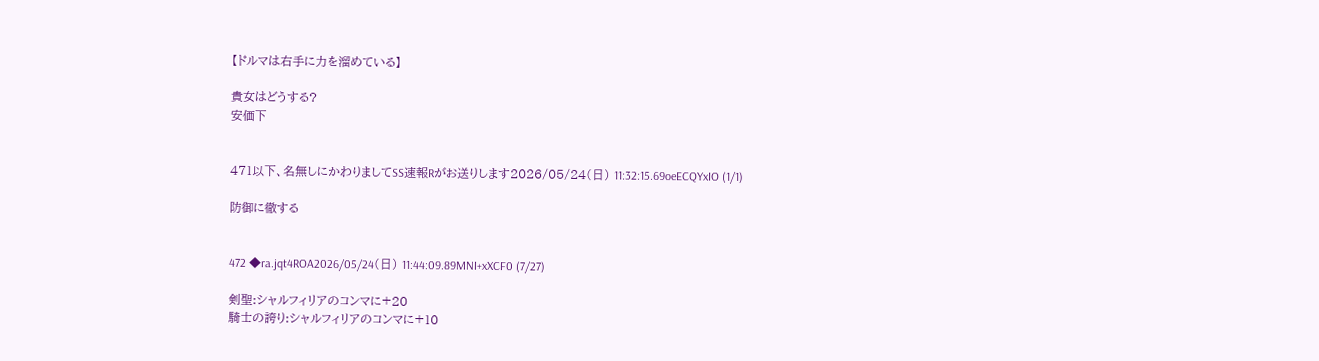【ドルマは右手に力を溜めている】

貴女はどうする?
安価下


471以下、名無しにかわりましてSS速報Rがお送りします2026/05/24(日) 11:32:15.69oeECQYxIO (1/1)

防御に徹する


472 ◆ra.jqt4ROA2026/05/24(日) 11:44:09.89MNI+xXCF0 (7/27)

剣聖:シャルフィリアのコンマに+20
騎士の誇り:シャルフィリアのコンマに+10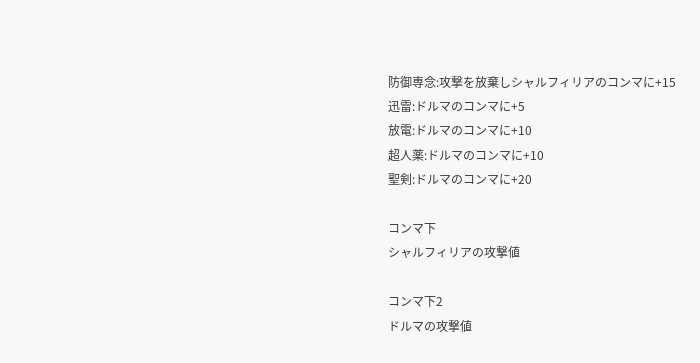防御専念:攻撃を放棄しシャルフィリアのコンマに+15
迅雷:ドルマのコンマに+5
放電:ドルマのコンマに+10
超人薬:ドルマのコンマに+10
聖剣:ドルマのコンマに+20

コンマ下
シャルフィリアの攻撃値

コンマ下2
ドルマの攻撃値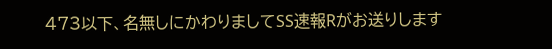473以下、名無しにかわりましてSS速報Rがお送りします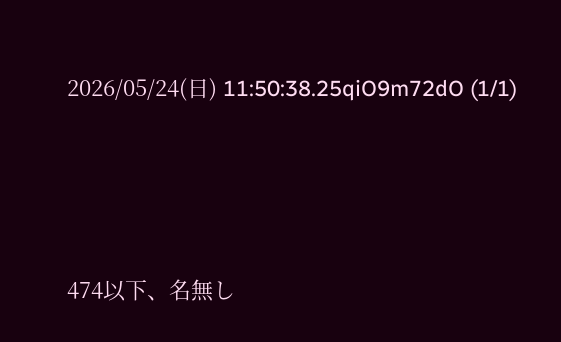2026/05/24(日) 11:50:38.25qiO9m72dO (1/1)




474以下、名無し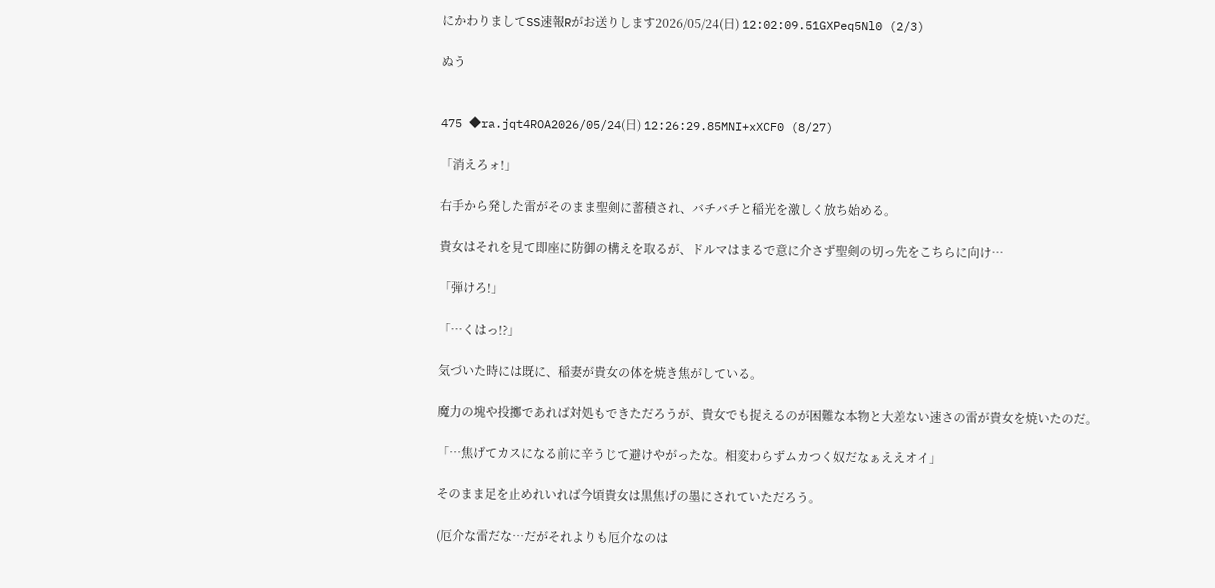にかわりましてSS速報Rがお送りします2026/05/24(日) 12:02:09.51GXPeq5Nl0 (2/3)

ぬう


475 ◆ra.jqt4ROA2026/05/24(日) 12:26:29.85MNI+xXCF0 (8/27)

「消えろォ!」

右手から発した雷がそのまま聖剣に蓄積され、バチバチと稲光を激しく放ち始める。

貴女はそれを見て即座に防御の構えを取るが、ドルマはまるで意に介さず聖剣の切っ先をこちらに向け…

「弾けろ!」

「…くはっ!?」

気づいた時には既に、稲妻が貴女の体を焼き焦がしている。

魔力の塊や投擲であれば対処もできただろうが、貴女でも捉えるのが困難な本物と大差ない速さの雷が貴女を焼いたのだ。

「…焦げてカスになる前に辛うじて避けやがったな。相変わらずムカつく奴だなぁええオイ」

そのまま足を止めれいれば今頃貴女は黒焦げの墨にされていただろう。

(厄介な雷だな…だがそれよりも厄介なのは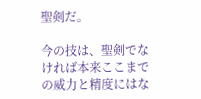聖剣だ。

今の技は、聖剣でなければ本来ここまでの威力と精度にはな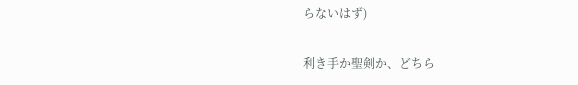らないはず)

利き手か聖剣か、どちら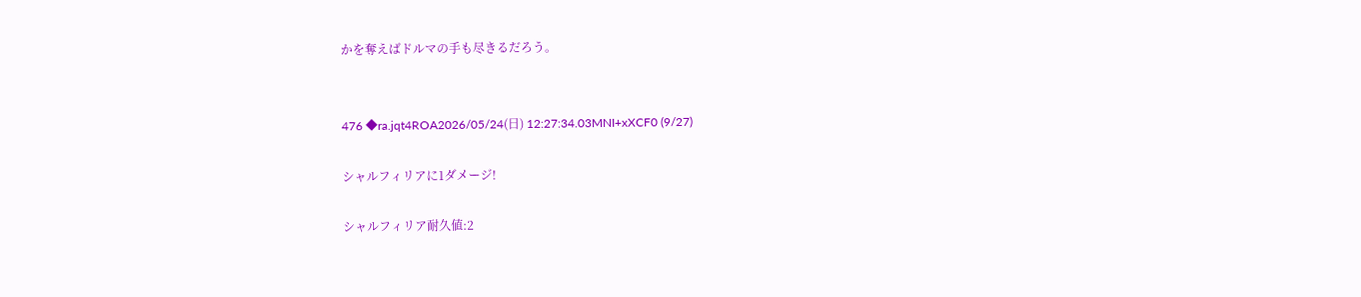かを奪えばドルマの手も尽きるだろう。


476 ◆ra.jqt4ROA2026/05/24(日) 12:27:34.03MNI+xXCF0 (9/27)

シャルフィリアに1ダメージ!

シャルフィリア耐久値:2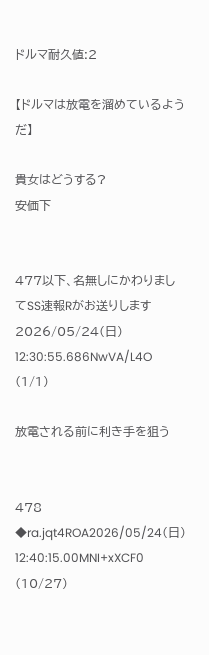ドルマ耐久値:2

【ドルマは放電を溜めているようだ】

貴女はどうする?
安価下


477以下、名無しにかわりましてSS速報Rがお送りします2026/05/24(日) 12:30:55.686NwVA/L4O (1/1)

放電される前に利き手を狙う


478 ◆ra.jqt4ROA2026/05/24(日) 12:40:15.00MNI+xXCF0 (10/27)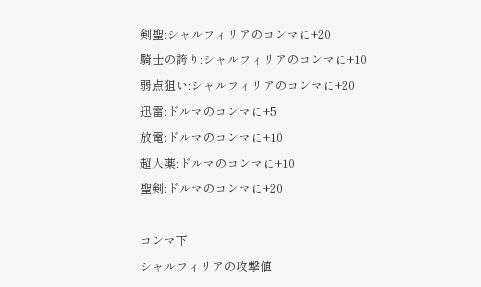剣聖:シャルフィリアのコンマに+20
騎士の誇り:シャルフィリアのコンマに+10
弱点狙い:シャルフィリアのコンマに+20
迅雷:ドルマのコンマに+5
放電:ドルマのコンマに+10
超人薬:ドルマのコンマに+10
聖剣:ドルマのコンマに+20

コンマ下
シャルフィリアの攻撃値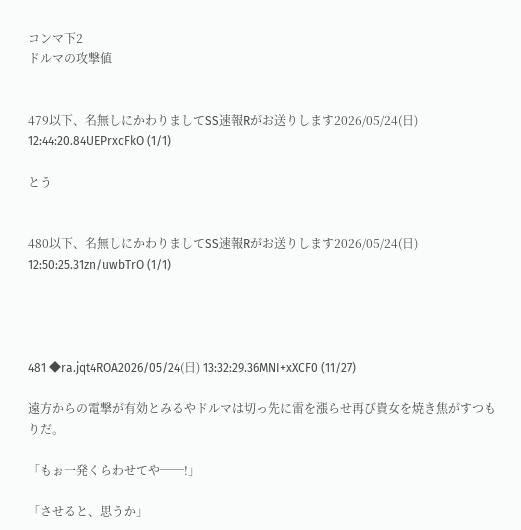コンマ下2
ドルマの攻撃値


479以下、名無しにかわりましてSS速報Rがお送りします2026/05/24(日) 12:44:20.84UEPrxcFkO (1/1)

とう


480以下、名無しにかわりましてSS速報Rがお送りします2026/05/24(日) 12:50:25.31zn/uwbTrO (1/1)




481 ◆ra.jqt4ROA2026/05/24(日) 13:32:29.36MNI+xXCF0 (11/27)

遠方からの電撃が有効とみるやドルマは切っ先に雷を漲らせ再び貴女を焼き焦がすつもりだ。

「もぉ一発くらわせてや──!」

「させると、思うか」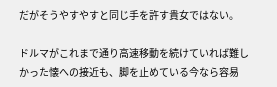だがそうやすやすと同じ手を許す貴女ではない。

ドルマがこれまで通り高速移動を続けていれば難しかった懐への接近も、脚を止めている今なら容易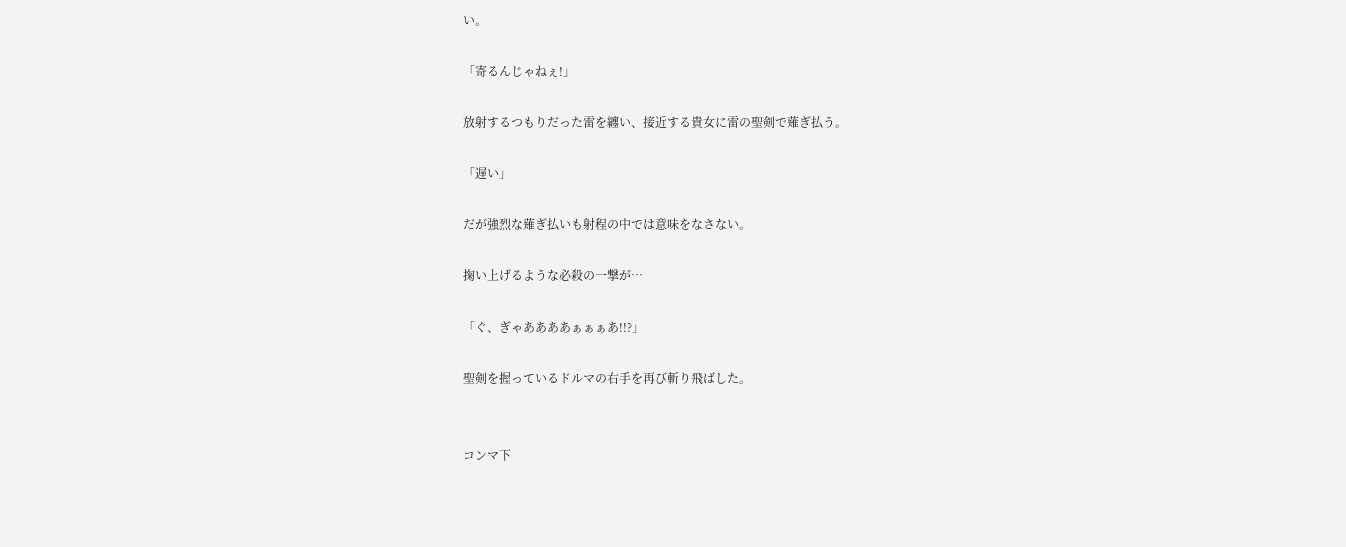い。

「寄るんじゃねぇ!」

放射するつもりだった雷を纏い、接近する貴女に雷の聖剣で薙ぎ払う。

「遅い」

だが強烈な薙ぎ払いも射程の中では意味をなさない。

掬い上げるような必殺の一撃が…

「ぐ、ぎゃああああぁぁぁあ!!?」

聖剣を握っているドルマの右手を再び斬り飛ばした。


コンマ下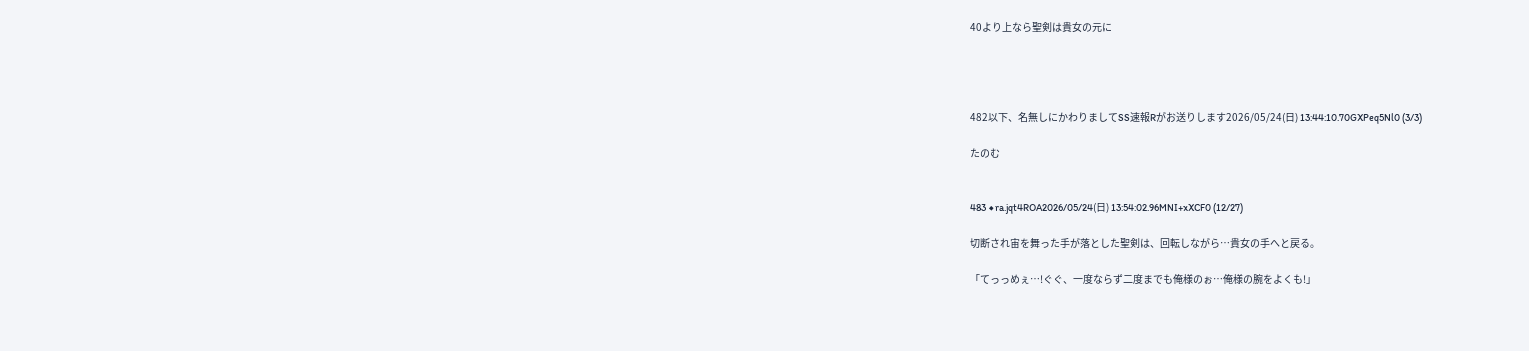40より上なら聖剣は貴女の元に




482以下、名無しにかわりましてSS速報Rがお送りします2026/05/24(日) 13:44:10.70GXPeq5Nl0 (3/3)

たのむ


483 ◆ra.jqt4ROA2026/05/24(日) 13:54:02.96MNI+xXCF0 (12/27)

切断され宙を舞った手が落とした聖剣は、回転しながら…貴女の手へと戻る。

「てっっめぇ…!ぐぐ、一度ならず二度までも俺様のぉ…俺様の腕をよくも!」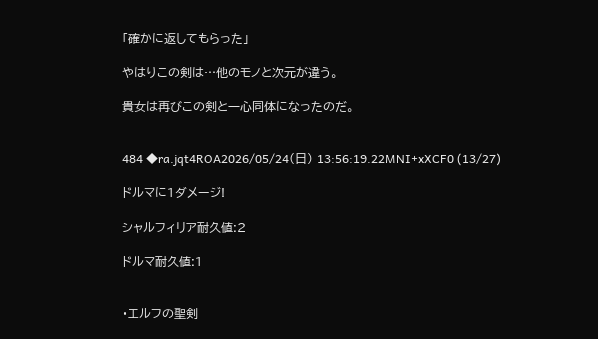「確かに返してもらった」

やはりこの剣は…他のモノと次元が違う。

貴女は再びこの剣と一心同体になったのだ。


484 ◆ra.jqt4ROA2026/05/24(日) 13:56:19.22MNI+xXCF0 (13/27)

ドルマに1ダメージ!

シャルフィリア耐久値:2

ドルマ耐久値:1


・エルフの聖剣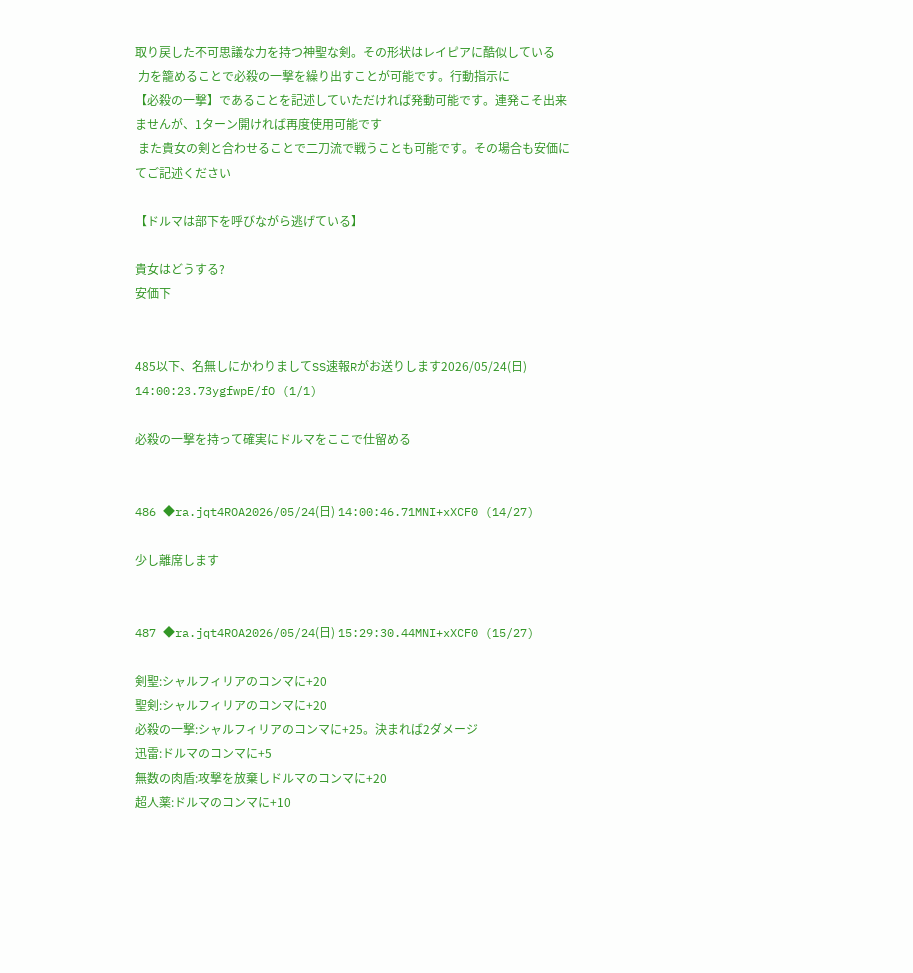取り戻した不可思議な力を持つ神聖な剣。その形状はレイピアに酷似している
 力を籠めることで必殺の一撃を繰り出すことが可能です。行動指示に
【必殺の一撃】であることを記述していただければ発動可能です。連発こそ出来ませんが、1ターン開ければ再度使用可能です
 また貴女の剣と合わせることで二刀流で戦うことも可能です。その場合も安価にてご記述ください

【ドルマは部下を呼びながら逃げている】

貴女はどうする?
安価下


485以下、名無しにかわりましてSS速報Rがお送りします2026/05/24(日) 14:00:23.73ygfwpE/fO (1/1)

必殺の一撃を持って確実にドルマをここで仕留める


486 ◆ra.jqt4ROA2026/05/24(日) 14:00:46.71MNI+xXCF0 (14/27)

少し離席します


487 ◆ra.jqt4ROA2026/05/24(日) 15:29:30.44MNI+xXCF0 (15/27)

剣聖:シャルフィリアのコンマに+20
聖剣:シャルフィリアのコンマに+20
必殺の一撃:シャルフィリアのコンマに+25。決まれば2ダメージ
迅雷:ドルマのコンマに+5
無数の肉盾:攻撃を放棄しドルマのコンマに+20
超人薬:ドルマのコンマに+10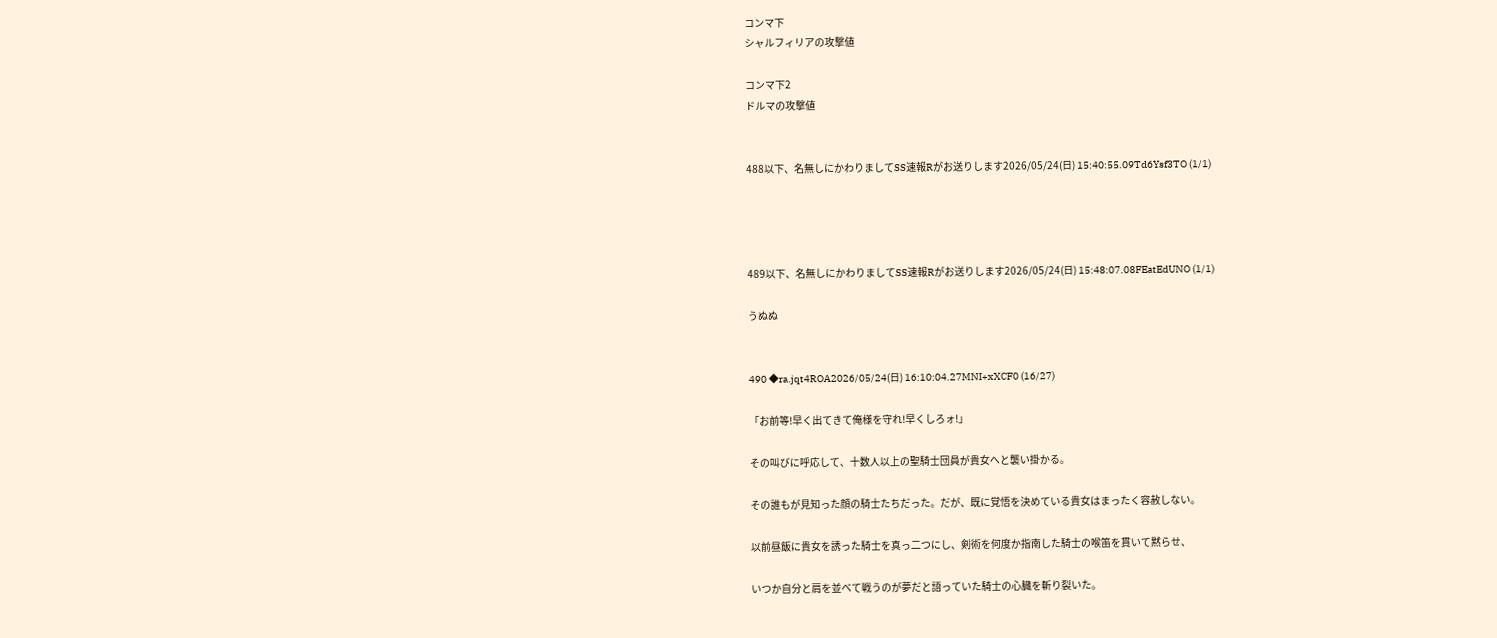コンマ下
シャルフィリアの攻撃値

コンマ下2
ドルマの攻撃値


488以下、名無しにかわりましてSS速報Rがお送りします2026/05/24(日) 15:40:55.09Td6Ysf3TO (1/1)




489以下、名無しにかわりましてSS速報Rがお送りします2026/05/24(日) 15:48:07.08FEatEdUNO (1/1)

うぬぬ


490 ◆ra.jqt4ROA2026/05/24(日) 16:10:04.27MNI+xXCF0 (16/27)

「お前等!早く出てきて俺様を守れ!早くしろォ!」

その叫びに呼応して、十数人以上の聖騎士団員が貴女へと襲い掛かる。

その誰もが見知った顔の騎士たちだった。だが、既に覚悟を決めている貴女はまったく容赦しない。

以前昼飯に貴女を誘った騎士を真っ二つにし、剣術を何度か指南した騎士の喉笛を貫いて黙らせ、

いつか自分と肩を並べて戦うのが夢だと語っていた騎士の心臓を斬り裂いた。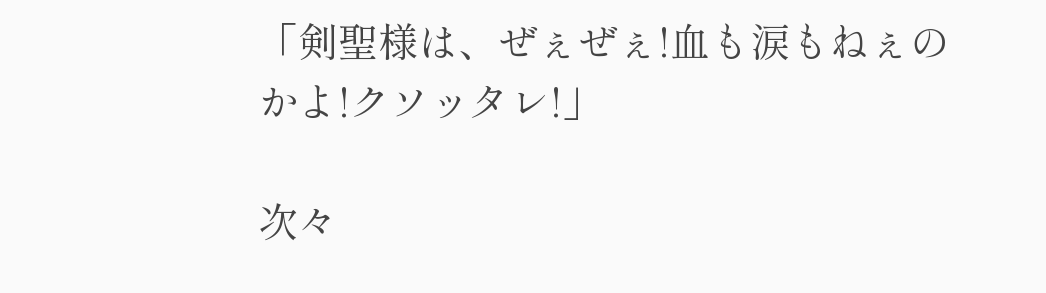「剣聖様は、ぜぇぜぇ!血も涙もねぇのかよ!クソッタレ!」

次々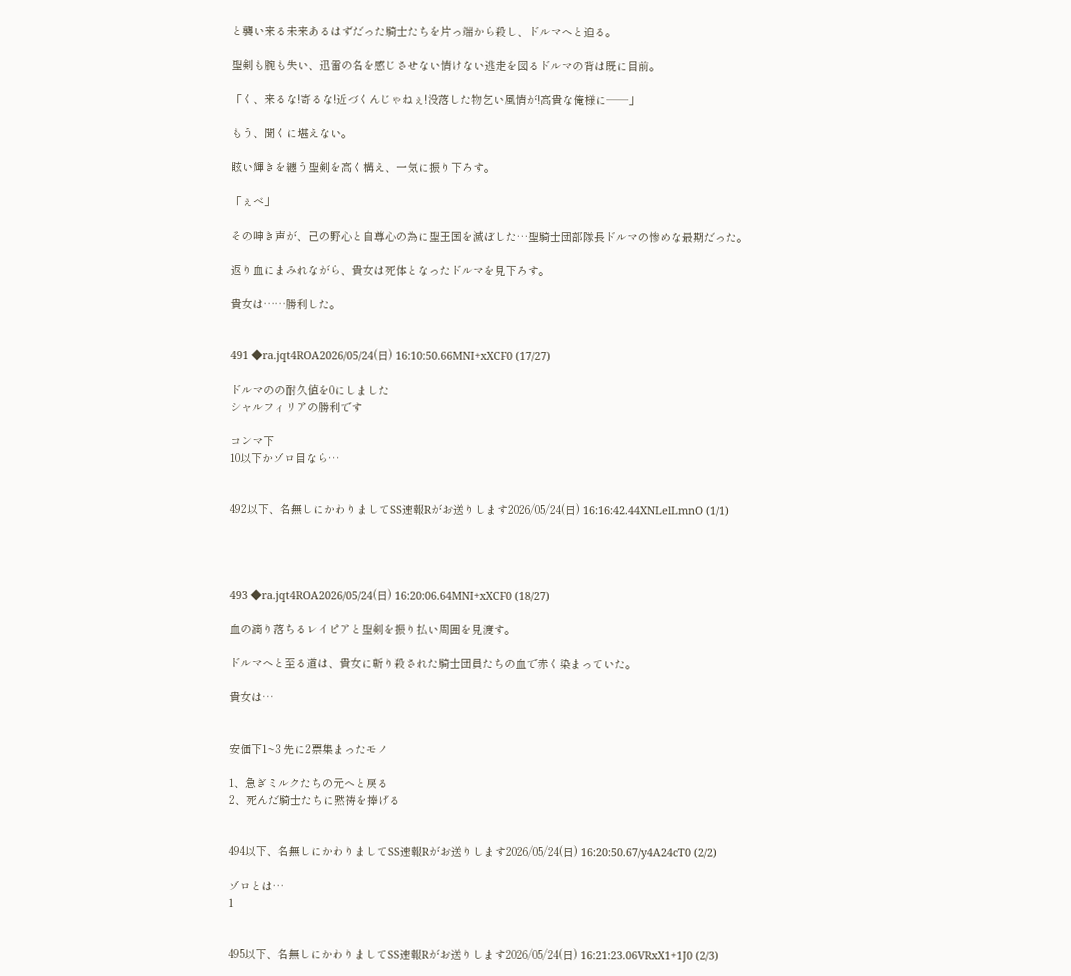と襲い来る未来あるはずだった騎士たちを片っ端から殺し、ドルマへと迫る。

聖剣も腕も失い、迅雷の名を感じさせない情けない逃走を図るドルマの背は既に目前。

「く、来るな!寄るな!近づくんじゃねぇ!没落した物乞い風情が!高貴な俺様に──」

もう、聞くに堪えない。

眩い輝きを纏う聖剣を高く構え、一気に振り下ろす。

「ぇべ」

その呻き声が、己の野心と自尊心の為に聖王国を滅ぼした…聖騎士団部隊長ドルマの惨めな最期だった。

返り血にまみれながら、貴女は死体となったドルマを見下ろす。

貴女は……勝利した。


491 ◆ra.jqt4ROA2026/05/24(日) 16:10:50.66MNI+xXCF0 (17/27)

ドルマのの耐久値を0にしました
シャルフィリアの勝利です

コンマ下
10以下かゾロ目なら…


492以下、名無しにかわりましてSS速報Rがお送りします2026/05/24(日) 16:16:42.44XNLelLmnO (1/1)




493 ◆ra.jqt4ROA2026/05/24(日) 16:20:06.64MNI+xXCF0 (18/27)

血の滴り落ちるレイピアと聖剣を振り払い周囲を見渡す。

ドルマへと至る道は、貴女に斬り殺された騎士団員たちの血で赤く染まっていた。

貴女は…


安価下1~3 先に2票集まったモノ

1、急ぎミルクたちの元へと戻る
2、死んだ騎士たちに黙祷を捧げる


494以下、名無しにかわりましてSS速報Rがお送りします2026/05/24(日) 16:20:50.67/y4A24cT0 (2/2)

ゾロとは…
1


495以下、名無しにかわりましてSS速報Rがお送りします2026/05/24(日) 16:21:23.06VRxX1+1J0 (2/3)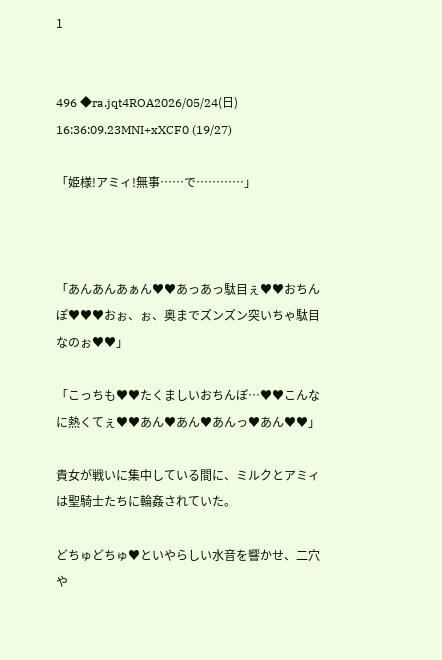1


496 ◆ra.jqt4ROA2026/05/24(日) 16:36:09.23MNI+xXCF0 (19/27)

「姫様!アミィ!無事……で…………」



「あんあんあぁん♥♥あっあっ駄目ぇ♥♥おちんぽ♥♥♥おぉ、ぉ、奥までズンズン突いちゃ駄目なのぉ♥♥」

「こっちも♥♥たくましいおちんぽ…♥♥こんなに熱くてぇ♥♥あん♥あん♥あんっ♥あん♥♥」

貴女が戦いに集中している間に、ミルクとアミィは聖騎士たちに輪姦されていた。

どちゅどちゅ♥といやらしい水音を響かせ、二穴や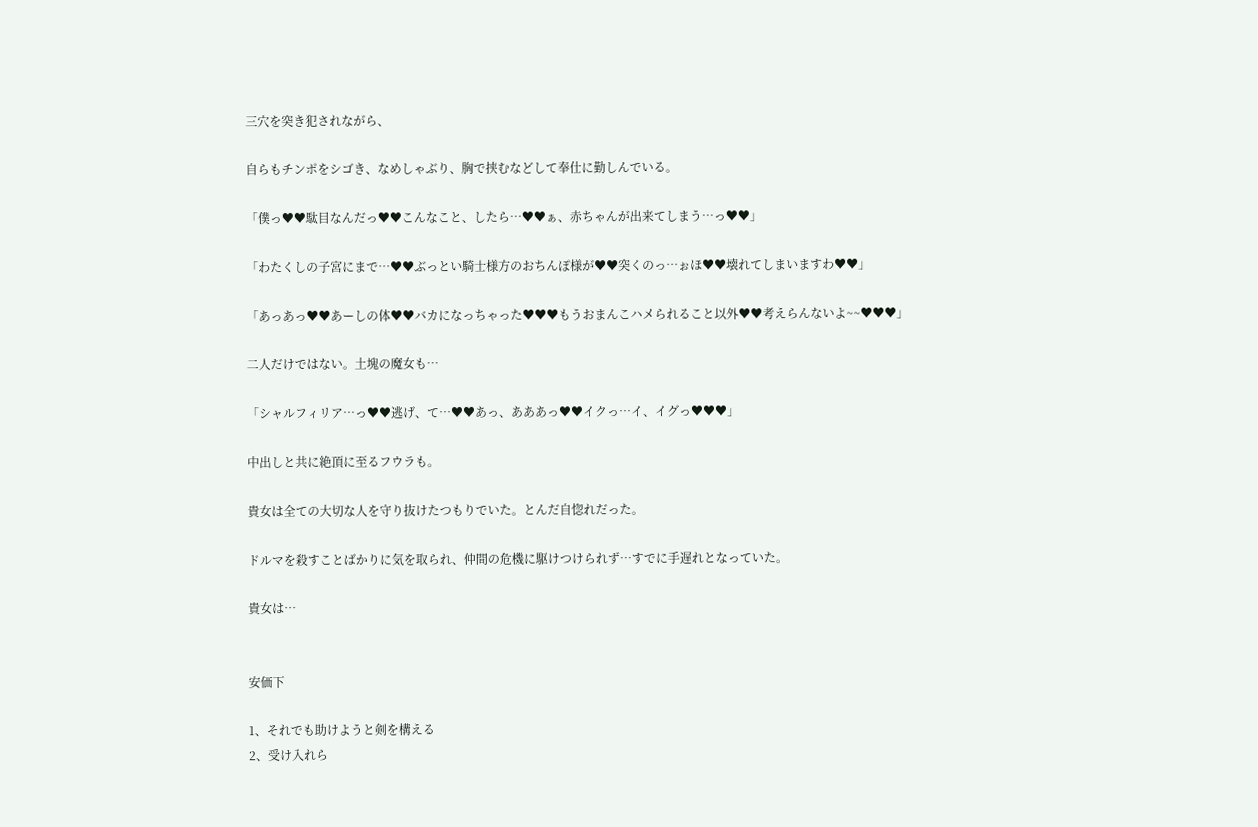三穴を突き犯されながら、

自らもチンポをシゴき、なめしゃぶり、胸で挟むなどして奉仕に勤しんでいる。

「僕っ♥♥駄目なんだっ♥♥こんなこと、したら…♥♥ぁ、赤ちゃんが出来てしまう…っ♥♥」

「わたくしの子宮にまで…♥♥ぶっとい騎士様方のおちんぽ様が♥♥突くのっ…ぉほ♥♥壊れてしまいますわ♥♥」

「あっあっ♥♥あーしの体♥♥バカになっちゃった♥♥♥もうおまんこハメられること以外♥♥考えらんないよ~~♥♥♥」

二人だけではない。土塊の魔女も…

「シャルフィリア…っ♥♥逃げ、て…♥♥あっ、あああっ♥♥イクっ…イ、イグっ♥♥♥」

中出しと共に絶頂に至るフウラも。

貴女は全ての大切な人を守り抜けたつもりでいた。とんだ自惚れだった。

ドルマを殺すことばかりに気を取られ、仲間の危機に駆けつけられず…すでに手遅れとなっていた。

貴女は…


安価下

1、それでも助けようと剣を構える
2、受け入れら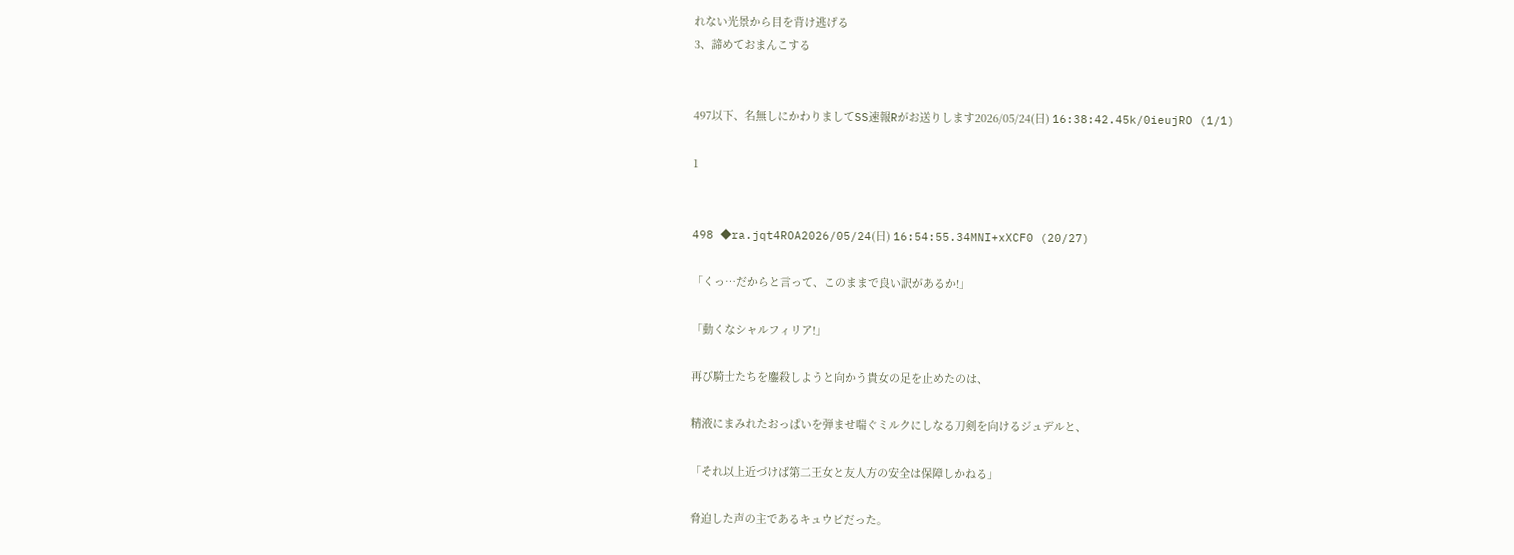れない光景から目を背け逃げる
3、諦めておまんこする


497以下、名無しにかわりましてSS速報Rがお送りします2026/05/24(日) 16:38:42.45k/0ieujRO (1/1)

1


498 ◆ra.jqt4ROA2026/05/24(日) 16:54:55.34MNI+xXCF0 (20/27)

「くっ…だからと言って、このままで良い訳があるか!」

「動くなシャルフィリア!」

再び騎士たちを鏖殺しようと向かう貴女の足を止めたのは、

精液にまみれたおっぱいを弾ませ喘ぐミルクにしなる刀剣を向けるジュデルと、

「それ以上近づけば第二王女と友人方の安全は保障しかねる」

脅迫した声の主であるキュウビだった。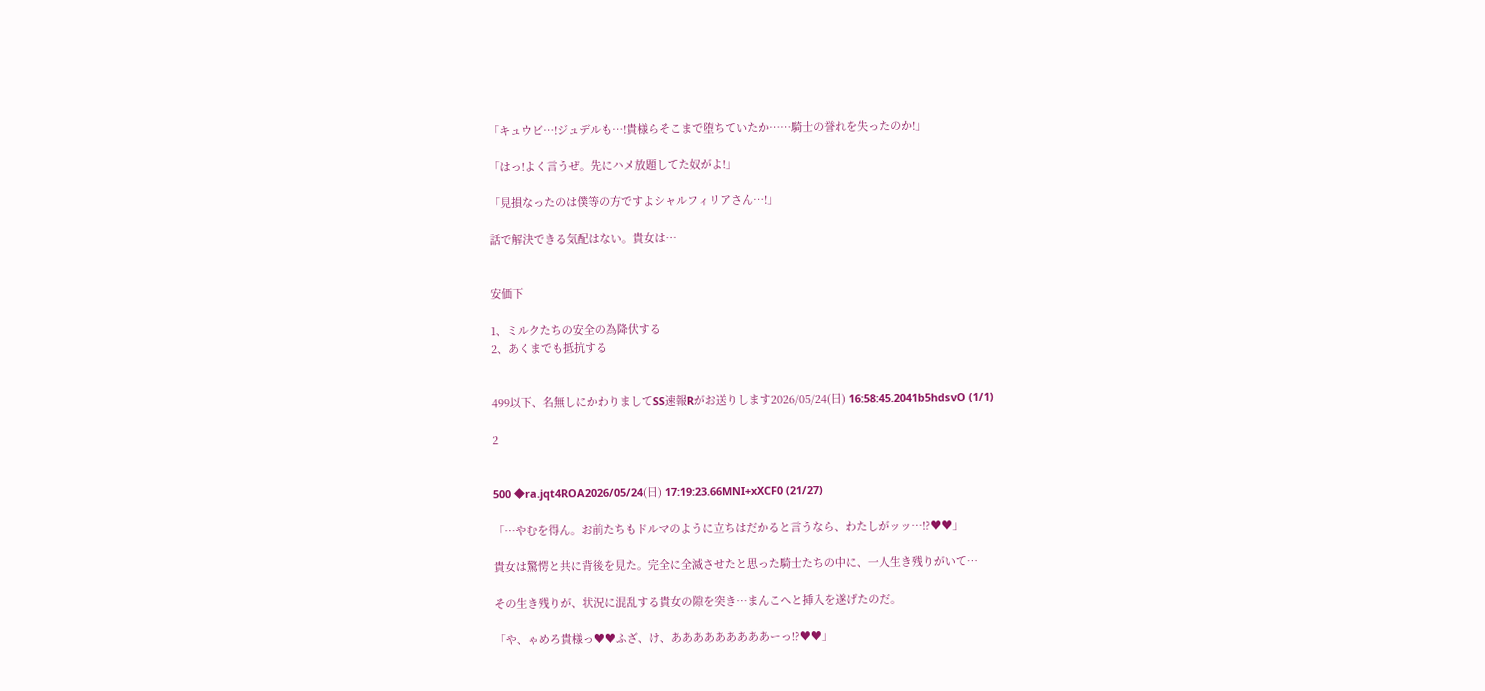「キュウビ…!ジュデルも…!貴様らそこまで堕ちていたか……騎士の誉れを失ったのか!」

「はっ!よく言うぜ。先にハメ放題してた奴がよ!」

「見損なったのは僕等の方ですよシャルフィリアさん…!」

話で解決できる気配はない。貴女は…


安価下

1、ミルクたちの安全の為降伏する
2、あくまでも抵抗する


499以下、名無しにかわりましてSS速報Rがお送りします2026/05/24(日) 16:58:45.2041b5hdsvO (1/1)

2


500 ◆ra.jqt4ROA2026/05/24(日) 17:19:23.66MNI+xXCF0 (21/27)

「…やむを得ん。お前たちもドルマのように立ちはだかると言うなら、わたしがッッ…!?♥♥」

貴女は驚愕と共に背後を見た。完全に全滅させたと思った騎士たちの中に、一人生き残りがいて…

その生き残りが、状況に混乱する貴女の隙を突き…まんこへと挿入を遂げたのだ。

「や、ゃめろ貴様っ♥♥ふざ、け、あああああああああーっ!?♥♥」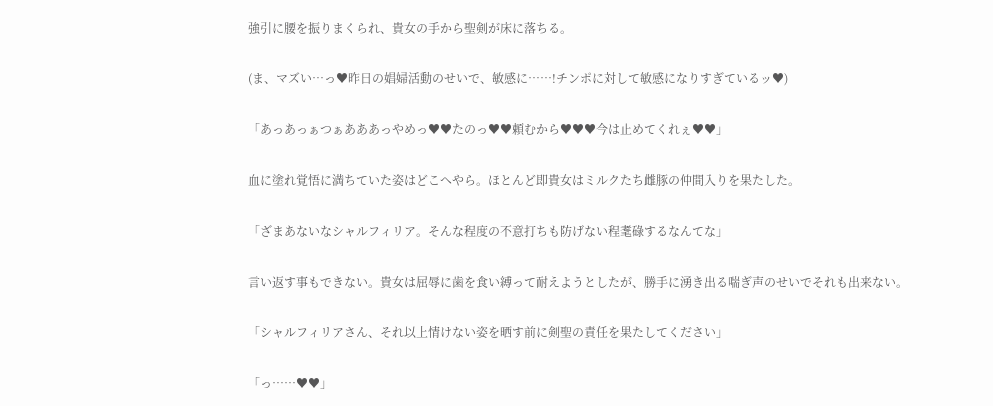強引に腰を振りまくられ、貴女の手から聖剣が床に落ちる。

(ま、マズい…っ♥昨日の娼婦活動のせいで、敏感に……!チンポに対して敏感になりすぎているッ♥)

「あっあっぁつぁあああっやめっ♥♥たのっ♥♥頼むから♥♥♥今は止めてくれぇ♥♥」

血に塗れ覚悟に満ちていた姿はどこへやら。ほとんど即貴女はミルクたち雌豚の仲間入りを果たした。

「ざまあないなシャルフィリア。そんな程度の不意打ちも防げない程耄碌するなんてな」

言い返す事もできない。貴女は屈辱に歯を食い縛って耐えようとしたが、勝手に湧き出る喘ぎ声のせいでそれも出来ない。

「シャルフィリアさん、それ以上情けない姿を晒す前に剣聖の責任を果たしてください」

「っ……♥♥」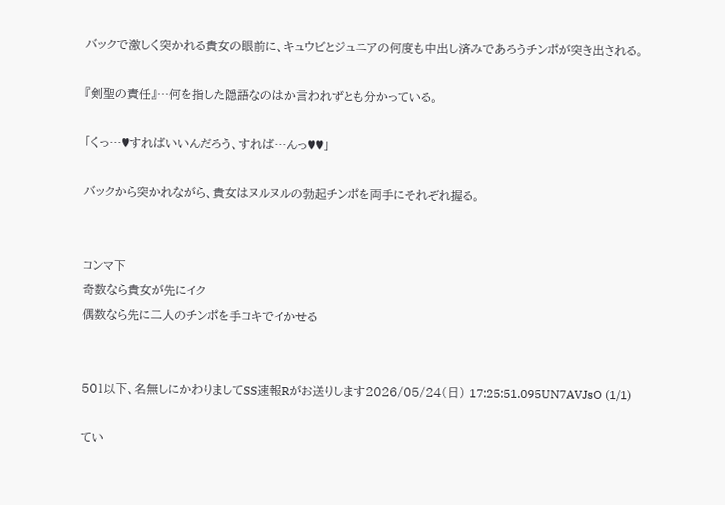バックで激しく突かれる貴女の眼前に、キュウビとジュニアの何度も中出し済みであろうチンポが突き出される。

『剣聖の責任』…何を指した隠語なのはか言われずとも分かっている。

「くっ…♥すればいいんだろう、すれば…んっ♥♥」

バックから突かれながら、貴女はヌルヌルの勃起チンポを両手にそれぞれ握る。


コンマ下
奇数なら貴女が先にイク
偶数なら先に二人のチンポを手コキでイかせる


501以下、名無しにかわりましてSS速報Rがお送りします2026/05/24(日) 17:25:51.095UN7AVJsO (1/1)

てい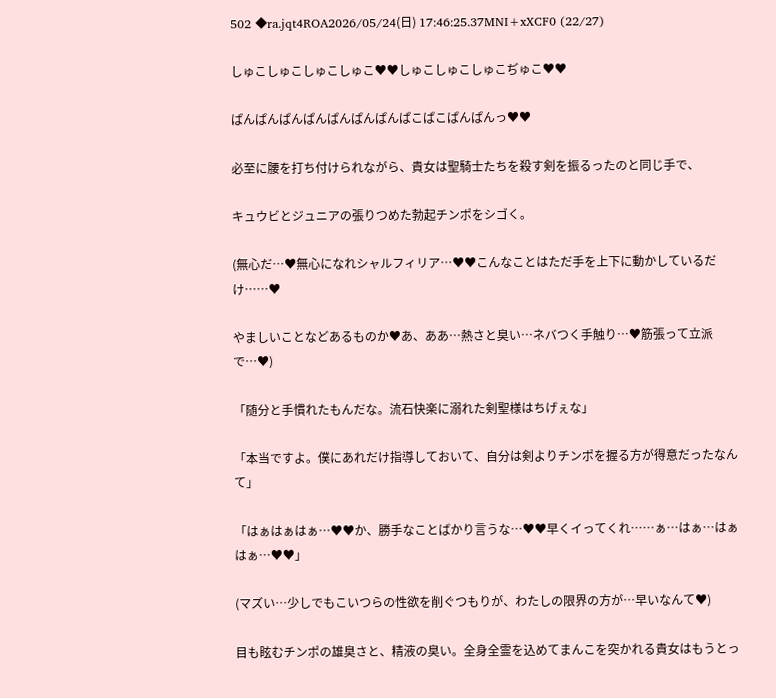502 ◆ra.jqt4ROA2026/05/24(日) 17:46:25.37MNI+xXCF0 (22/27)

しゅこしゅこしゅこしゅこ♥♥しゅこしゅこしゅこぢゅこ♥♥

ぱんぱんぱんぱんぱんぱんぱんぱこぱこぱんぱんっ♥♥

必至に腰を打ち付けられながら、貴女は聖騎士たちを殺す剣を振るったのと同じ手で、

キュウビとジュニアの張りつめた勃起チンポをシゴく。

(無心だ…♥無心になれシャルフィリア…♥♥こんなことはただ手を上下に動かしているだけ……♥

やましいことなどあるものか♥あ、ああ…熱さと臭い…ネバつく手触り…♥筋張って立派で…♥)

「随分と手慣れたもんだな。流石快楽に溺れた剣聖様はちげぇな」

「本当ですよ。僕にあれだけ指導しておいて、自分は剣よりチンポを握る方が得意だったなんて」

「はぁはぁはぁ…♥♥か、勝手なことばかり言うな…♥♥早くイってくれ……ぁ…はぁ…はぁはぁ…♥♥」

(マズい…少しでもこいつらの性欲を削ぐつもりが、わたしの限界の方が…早いなんて♥)

目も眩むチンポの雄臭さと、精液の臭い。全身全霊を込めてまんこを突かれる貴女はもうとっ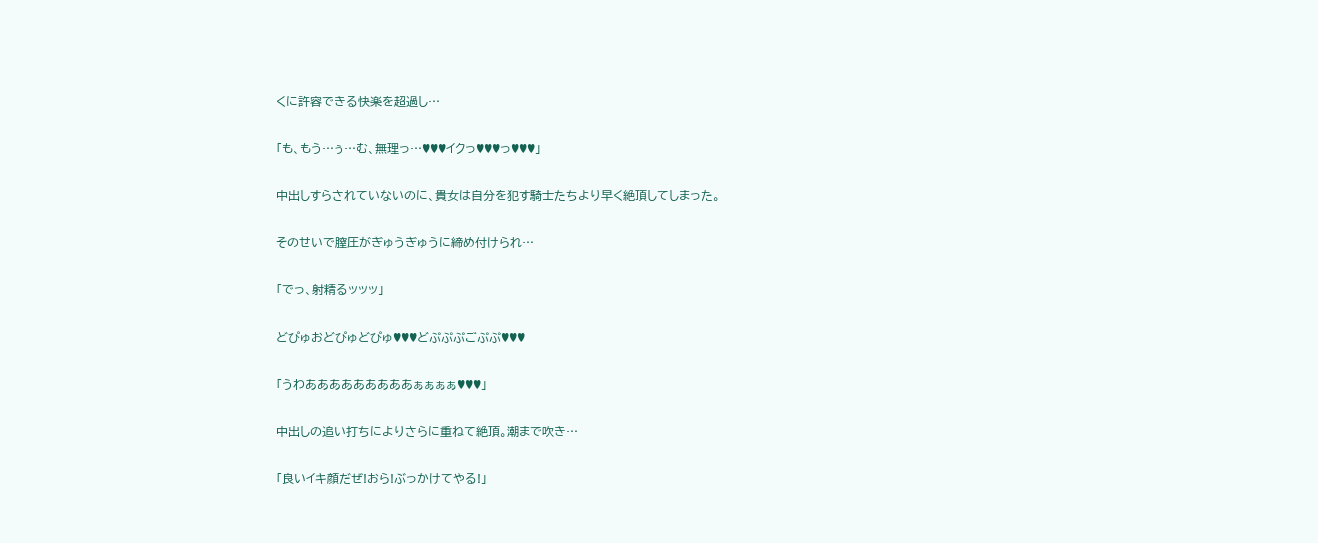くに許容できる快楽を超過し…

「も、もう…ぅ…む、無理っ…♥♥♥イクっ♥♥♥っ♥♥♥」

中出しすらされていないのに、貴女は自分を犯す騎士たちより早く絶頂してしまった。

そのせいで膣圧がぎゅうぎゅうに締め付けられ…

「でっ、射精るッッッ」

どぴゅおどぴゅどぴゅ♥♥♥どぷぷぷごぷぷ♥♥♥

「うわあああああああああぁぁぁぁ♥♥♥」

中出しの追い打ちによりさらに重ねて絶頂。潮まで吹き…

「良いイキ顔だぜ!おら!ぶっかけてやる!」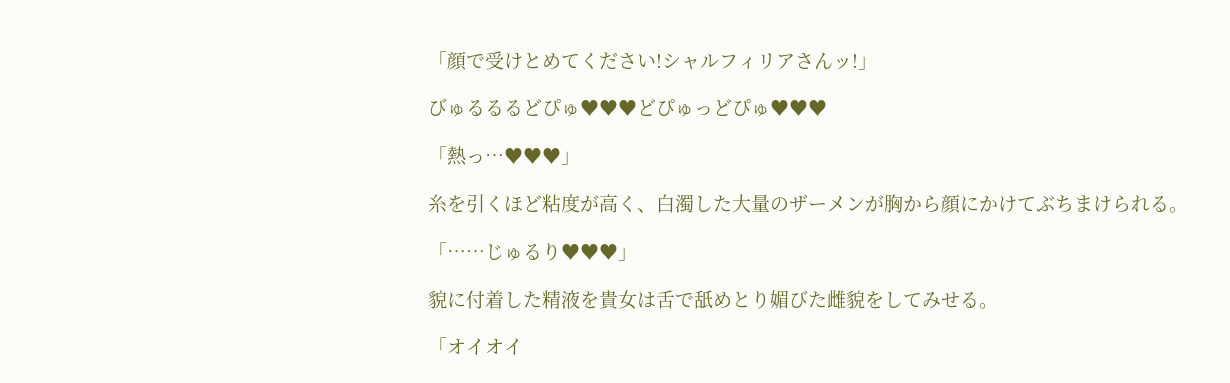「顔で受けとめてください!シャルフィリアさんッ!」

びゅるるるどぴゅ♥♥♥どぴゅっどぴゅ♥♥♥

「熱っ…♥♥♥」

糸を引くほど粘度が高く、白濁した大量のザーメンが胸から顔にかけてぶちまけられる。

「……じゅるり♥♥♥」

貌に付着した精液を貴女は舌で舐めとり媚びた雌貌をしてみせる。

「オイオイ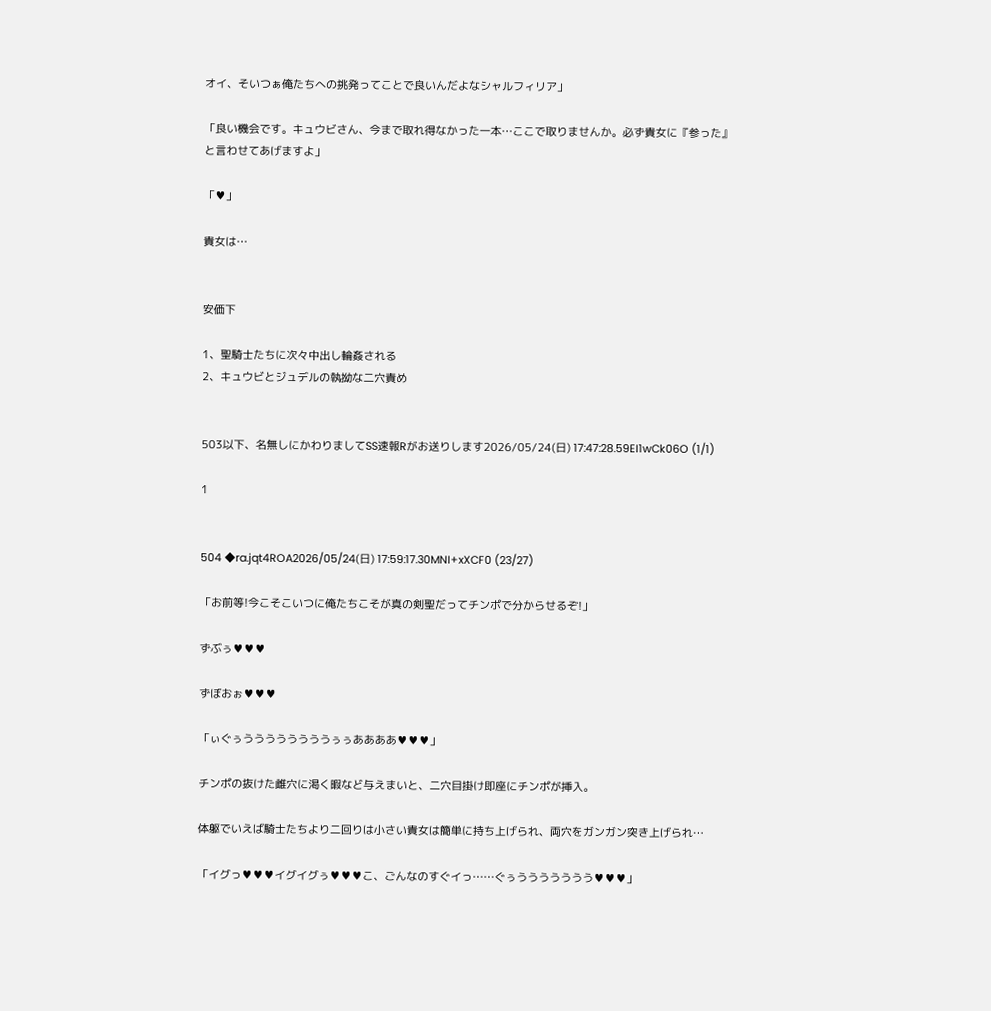オイ、そいつぁ俺たちへの挑発ってことで良いんだよなシャルフィリア」

「良い機会です。キュウビさん、今まで取れ得なかった一本…ここで取りませんか。必ず貴女に『参った』と言わせてあげますよ」

「♥」

貴女は…


安価下

1、聖騎士たちに次々中出し輪姦される
2、キュウビとジュデルの執拗な二穴責め


503以下、名無しにかわりましてSS速報Rがお送りします2026/05/24(日) 17:47:28.59EI1wCk06O (1/1)

1


504 ◆ra.jqt4ROA2026/05/24(日) 17:59:17.30MNI+xXCF0 (23/27)

「お前等!今こそこいつに俺たちこそが真の剣聖だってチンポで分からせるぞ!」

ずぶぅ♥♥♥

ずぼおぉ♥♥♥

「ぃぐぅううううううううぅぅああああ♥♥♥」

チンポの抜けた雌穴に渇く暇など与えまいと、二穴目掛け即座にチンポが挿入。

体躯でいえば騎士たちより二回りは小さい貴女は簡単に持ち上げられ、両穴をガンガン突き上げられ…

「イグっ♥♥♥イグイグぅ♥♥♥こ、ごんなのすぐイっ……ぐぅううううううう♥♥♥」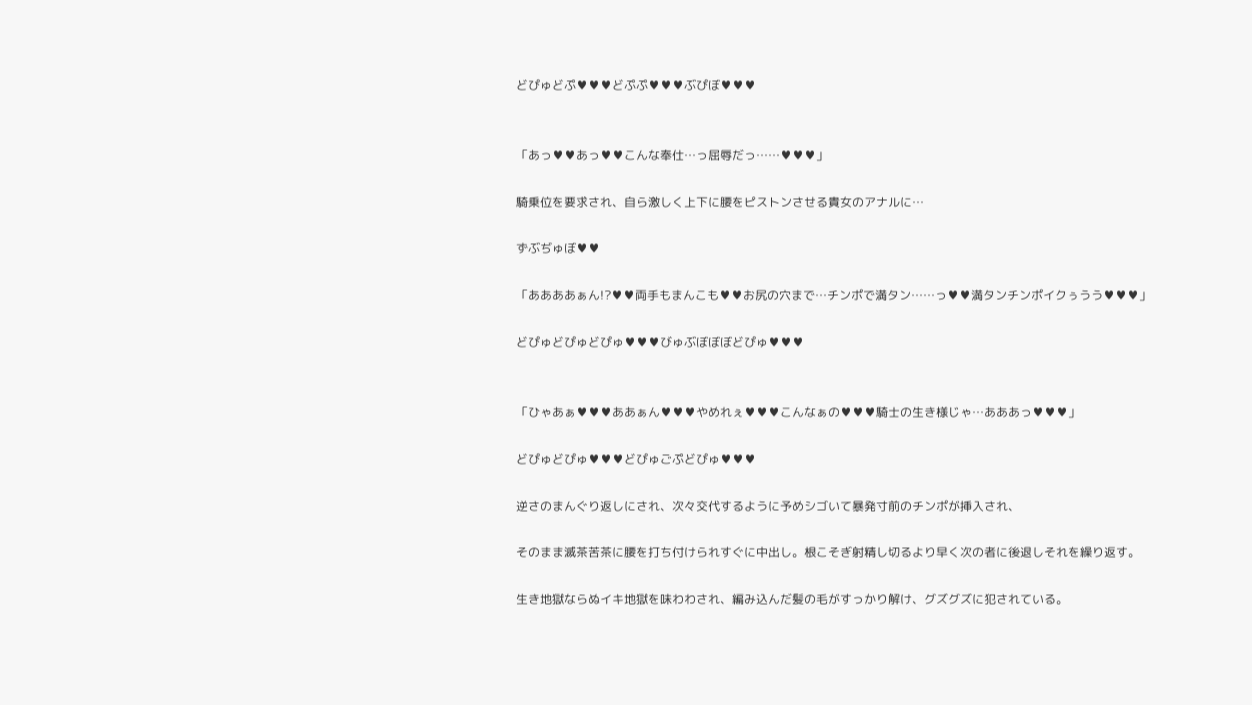どぴゅどぷ♥♥♥どぷぷ♥♥♥ぶぴぼ♥♥♥


「あっ♥♥あっ♥♥こんな奉仕…っ屈辱だっ……♥♥♥」

騎乗位を要求され、自ら激しく上下に腰をピストンさせる貴女のアナルに…

ずぶぢゅぼ♥♥

「ああああぁん!?♥♥両手もまんこも♥♥お尻の穴まで…チンポで満タン……っ♥♥満タンチンポイクぅうう♥♥♥」

どぴゅどぴゅどぴゅ♥♥♥びゅぶぼぼぼどぴゅ♥♥♥


「ひゃあぁ♥♥♥ああぁん♥♥♥やめれぇ♥♥♥こんなぁの♥♥♥騎士の生き様じゃ…あああっ♥♥♥」

どぴゅどぴゅ♥♥♥どぴゅごぷどぴゅ♥♥♥

逆さのまんぐり返しにされ、次々交代するように予めシゴいて暴発寸前のチンポが挿入され、

そのまま滅茶苦茶に腰を打ち付けられすぐに中出し。根こそぎ射精し切るより早く次の者に後退しそれを繰り返す。

生き地獄ならぬイキ地獄を味わわされ、編み込んだ髪の毛がすっかり解け、グズグズに犯されている。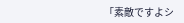「素敵ですよシ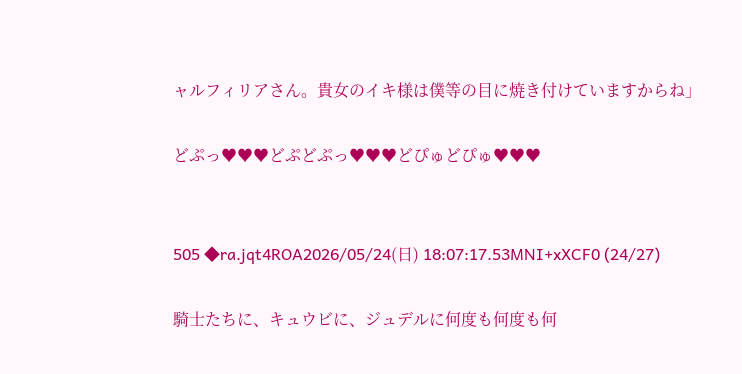ャルフィリアさん。貴女のイキ様は僕等の目に焼き付けていますからね」

どぷっ♥♥♥どぷどぷっ♥♥♥どぴゅどぴゅ♥♥♥


505 ◆ra.jqt4ROA2026/05/24(日) 18:07:17.53MNI+xXCF0 (24/27)

騎士たちに、キュウビに、ジュデルに何度も何度も何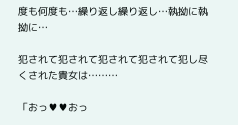度も何度も…繰り返し繰り返し…執拗に執拗に…

犯されて犯されて犯されて犯されて犯し尽くされた貴女は………

「おっ♥♥おっ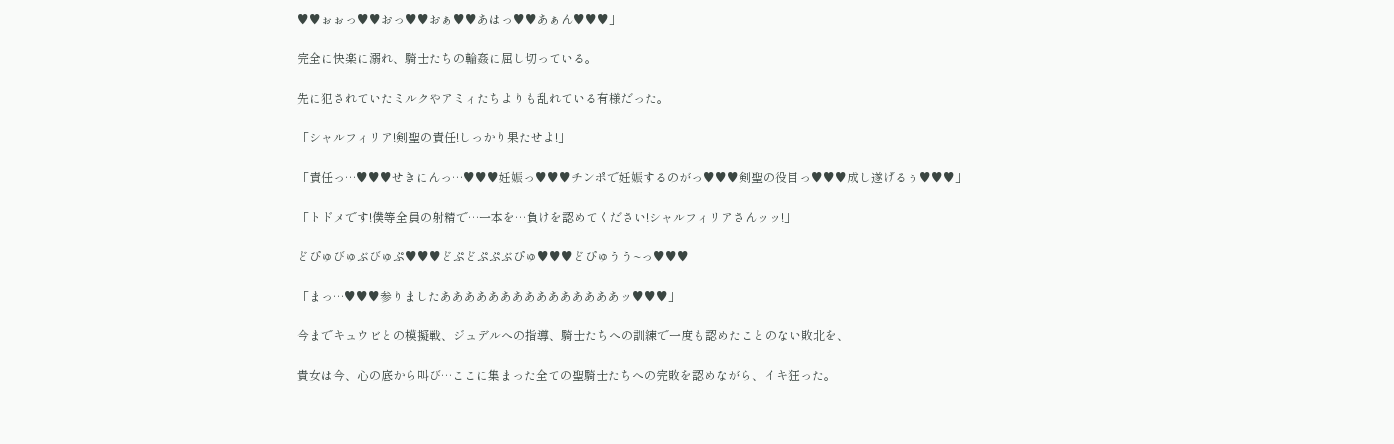♥♥ぉぉっ♥♥おっ♥♥おぁ♥♥あはっ♥♥あぁん♥♥♥」

完全に快楽に溺れ、騎士たちの輪姦に屈し切っている。

先に犯されていたミルクやアミィたちよりも乱れている有様だった。

「シャルフィリア!剣聖の責任!しっかり果たせよ!」

「責任っ…♥♥♥せきにんっ…♥♥♥妊娠っ♥♥♥チンポで妊娠するのがっ♥♥♥剣聖の役目っ♥♥♥成し遂げるぅ♥♥♥」

「トドメです!僕等全員の射精で…一本を…負けを認めてください!シャルフィリアさんッッ!」

どぴゅびゅぶびゅぷ♥♥♥どぷどぷぷぶぴゅ♥♥♥どぴゅうう~っ♥♥♥

「まっ…♥♥♥参りましたあああああああああああああああッ♥♥♥」

今までキュウビとの模擬戦、ジュデルへの指導、騎士たちへの訓練で一度も認めたことのない敗北を、

貴女は今、心の底から叫び…ここに集まった全ての聖騎士たちへの完敗を認めながら、イキ狂った。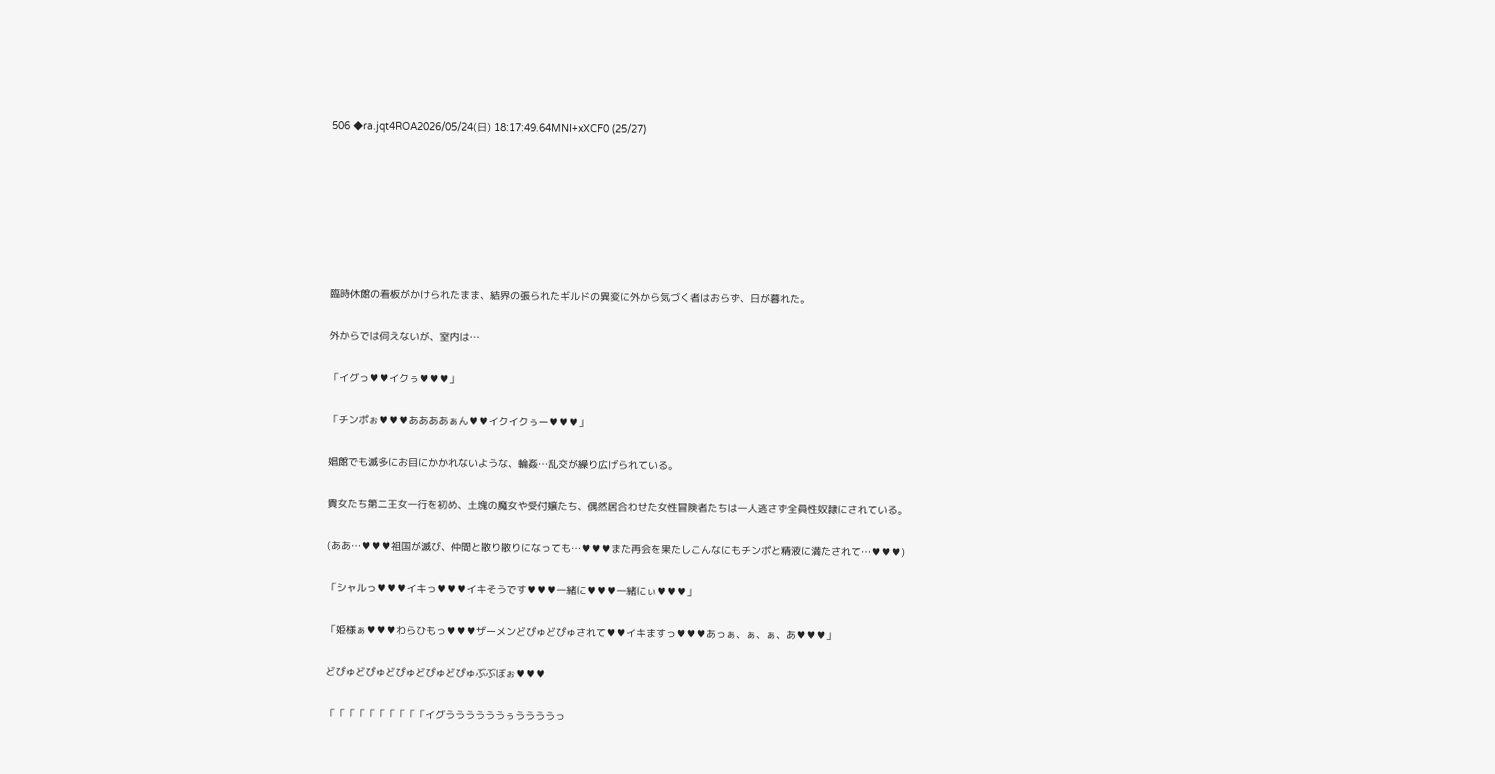506 ◆ra.jqt4ROA2026/05/24(日) 18:17:49.64MNI+xXCF0 (25/27)







臨時休館の看板がかけられたまま、結界の張られたギルドの異変に外から気づく者はおらず、日が暮れた。

外からでは伺えないが、室内は…

「イグっ♥♥イクぅ♥♥♥」

「チンポぉ♥♥♥ああああぁん♥♥イクイクぅー♥♥♥」

娼館でも滅多にお目にかかれないような、輪姦…乱交が繰り広げられている。

貴女たち第二王女一行を初め、土塊の魔女や受付嬢たち、偶然居合わせた女性冒険者たちは一人逃さず全員性奴隷にされている。

(ああ…♥♥♥祖国が滅び、仲間と散り散りになっても…♥♥♥また再会を果たしこんなにもチンポと精液に満たされて…♥♥♥)

「シャルっ♥♥♥イキっ♥♥♥イキそうです♥♥♥一緒に♥♥♥一緒にぃ♥♥♥」

「姫様ぁ♥♥♥わらひもっ♥♥♥ザーメンどぴゅどぴゅされて♥♥イキますっ♥♥♥あっぁ、ぁ、ぁ、あ♥♥♥」

どぴゅどぴゅどぴゅどぴゅどぴゅぶぶぼぉ♥♥♥

「「「「「「「「「「イグううううううぅううううっ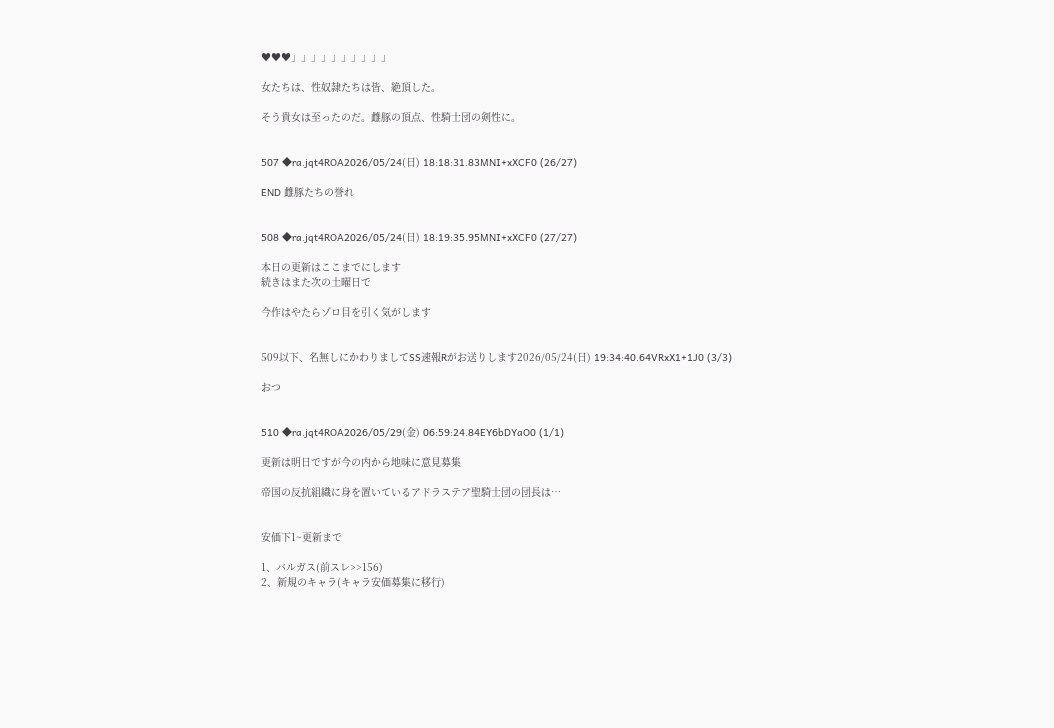♥♥♥」」」」」」」」」」

女たちは、性奴隷たちは皆、絶頂した。

そう貴女は至ったのだ。雌豚の頂点、性騎士団の剣性に。


507 ◆ra.jqt4ROA2026/05/24(日) 18:18:31.83MNI+xXCF0 (26/27)

END 雌豚たちの誉れ


508 ◆ra.jqt4ROA2026/05/24(日) 18:19:35.95MNI+xXCF0 (27/27)

本日の更新はここまでにします
続きはまた次の土曜日で

今作はやたらゾロ目を引く気がします


509以下、名無しにかわりましてSS速報Rがお送りします2026/05/24(日) 19:34:40.64VRxX1+1J0 (3/3)

おつ


510 ◆ra.jqt4ROA2026/05/29(金) 06:59:24.84EY6bDYaO0 (1/1)

更新は明日ですが今の内から地味に意見募集

帝国の反抗組織に身を置いているアドラステア聖騎士団の団長は…


安価下1~更新まで

1、バルガス(前スレ>>156)
2、新規のキャラ(キャラ安価募集に移行)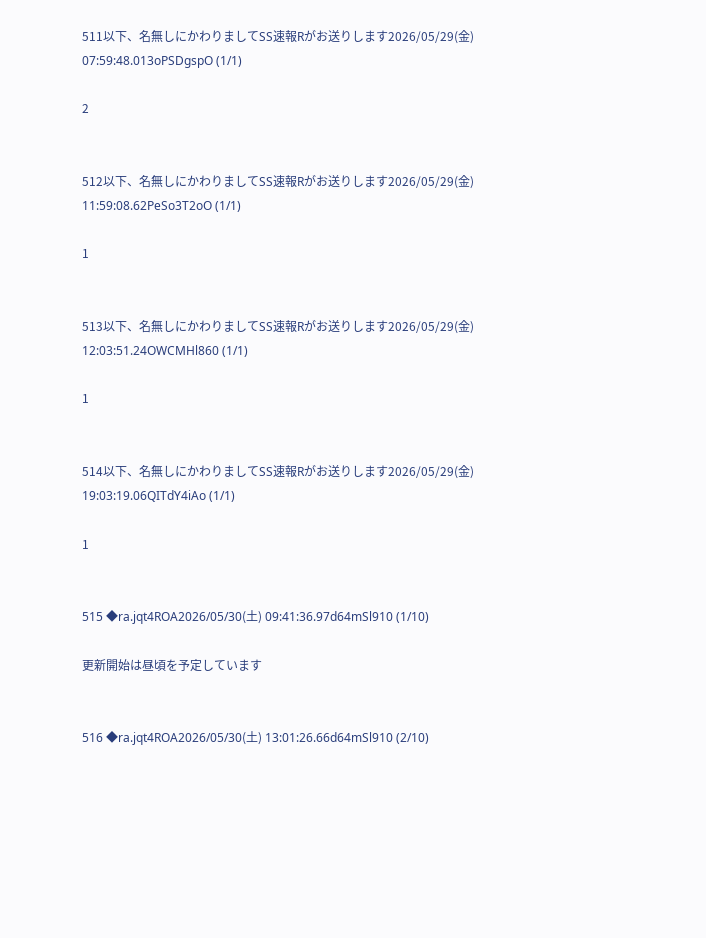511以下、名無しにかわりましてSS速報Rがお送りします2026/05/29(金) 07:59:48.013oPSDgspO (1/1)

2


512以下、名無しにかわりましてSS速報Rがお送りします2026/05/29(金) 11:59:08.62PeSo3T2oO (1/1)

1


513以下、名無しにかわりましてSS速報Rがお送りします2026/05/29(金) 12:03:51.24OWCMHl860 (1/1)

1


514以下、名無しにかわりましてSS速報Rがお送りします2026/05/29(金) 19:03:19.06QITdY4iAo (1/1)

1


515 ◆ra.jqt4ROA2026/05/30(土) 09:41:36.97d64mSl910 (1/10)

更新開始は昼頃を予定しています


516 ◆ra.jqt4ROA2026/05/30(土) 13:01:26.66d64mSl910 (2/10)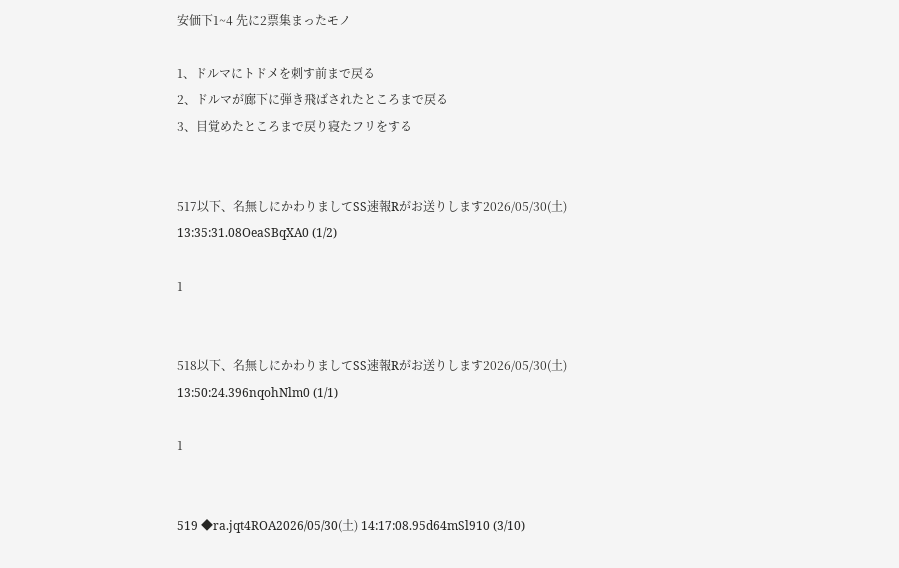安価下1~4 先に2票集まったモノ

1、ドルマにトドメを刺す前まで戻る
2、ドルマが廊下に弾き飛ばされたところまで戻る
3、目覚めたところまで戻り寝たフリをする


517以下、名無しにかわりましてSS速報Rがお送りします2026/05/30(土) 13:35:31.08OeaSBqXA0 (1/2)

1


518以下、名無しにかわりましてSS速報Rがお送りします2026/05/30(土) 13:50:24.396nqohNlm0 (1/1)

1


519 ◆ra.jqt4ROA2026/05/30(土) 14:17:08.95d64mSl910 (3/10)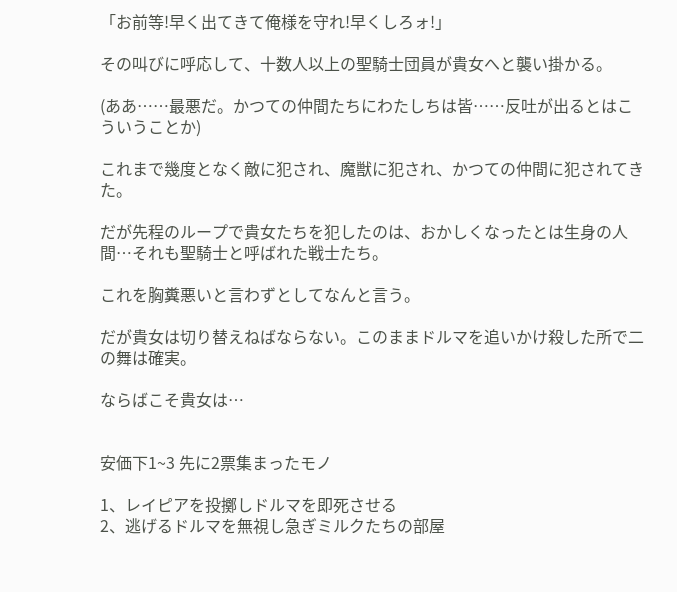「お前等!早く出てきて俺様を守れ!早くしろォ!」

その叫びに呼応して、十数人以上の聖騎士団員が貴女へと襲い掛かる。

(ああ……最悪だ。かつての仲間たちにわたしちは皆……反吐が出るとはこういうことか)

これまで幾度となく敵に犯され、魔獣に犯され、かつての仲間に犯されてきた。

だが先程のループで貴女たちを犯したのは、おかしくなったとは生身の人間…それも聖騎士と呼ばれた戦士たち。

これを胸糞悪いと言わずとしてなんと言う。

だが貴女は切り替えねばならない。このままドルマを追いかけ殺した所で二の舞は確実。

ならばこそ貴女は…


安価下1~3 先に2票集まったモノ

1、レイピアを投擲しドルマを即死させる
2、逃げるドルマを無視し急ぎミルクたちの部屋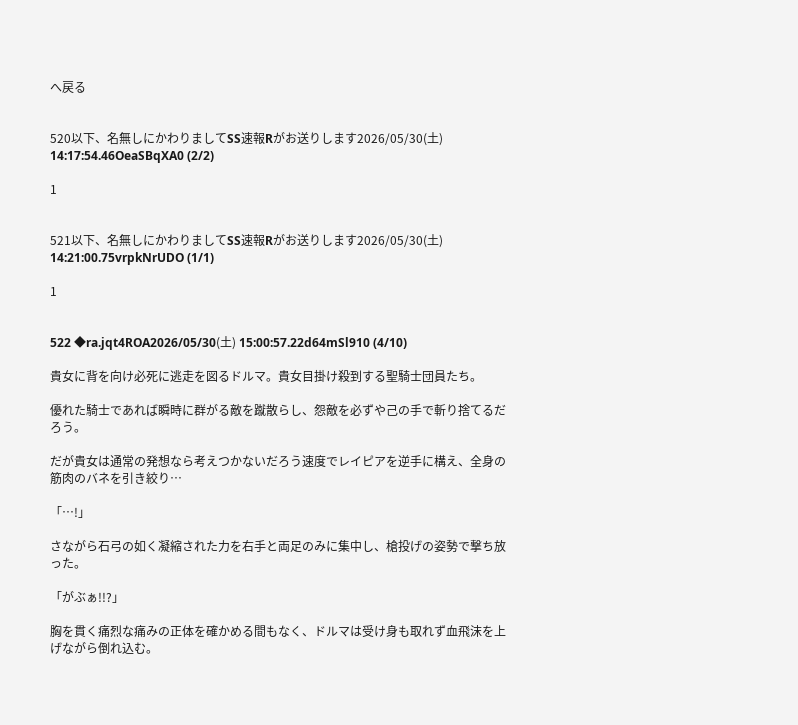へ戻る


520以下、名無しにかわりましてSS速報Rがお送りします2026/05/30(土) 14:17:54.46OeaSBqXA0 (2/2)

1


521以下、名無しにかわりましてSS速報Rがお送りします2026/05/30(土) 14:21:00.75vrpkNrUDO (1/1)

1


522 ◆ra.jqt4ROA2026/05/30(土) 15:00:57.22d64mSl910 (4/10)

貴女に背を向け必死に逃走を図るドルマ。貴女目掛け殺到する聖騎士団員たち。

優れた騎士であれば瞬時に群がる敵を蹴散らし、怨敵を必ずや己の手で斬り捨てるだろう。

だが貴女は通常の発想なら考えつかないだろう速度でレイピアを逆手に構え、全身の筋肉のバネを引き絞り…

「…!」

さながら石弓の如く凝縮された力を右手と両足のみに集中し、槍投げの姿勢で撃ち放った。

「がぶぁ!!?」

胸を貫く痛烈な痛みの正体を確かめる間もなく、ドルマは受け身も取れず血飛沫を上げながら倒れ込む。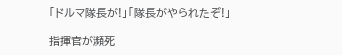「ドルマ隊長が!」「隊長がやられたぞ!」

指揮官が瀕死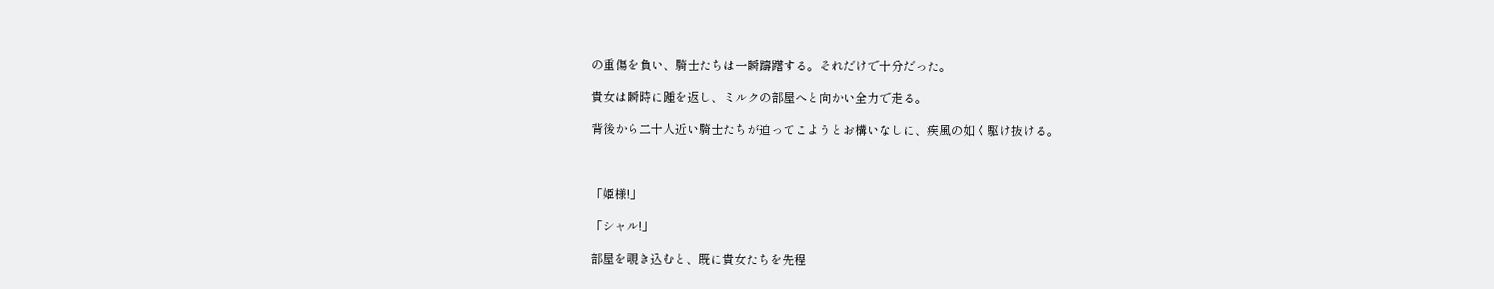の重傷を負い、騎士たちは一瞬躊躇する。それだけで十分だった。

貴女は瞬時に踵を返し、ミルクの部屋へと向かい全力で走る。

背後から二十人近い騎士たちが迫ってこようとお構いなしに、疾風の如く駆け抜ける。



「姫様!」

「シャル!」

部屋を覗き込むと、既に貴女たちを先程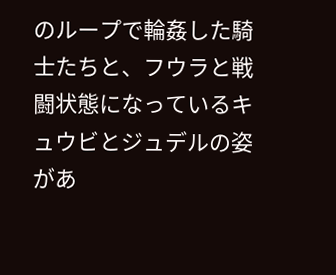のループで輪姦した騎士たちと、フウラと戦闘状態になっているキュウビとジュデルの姿があ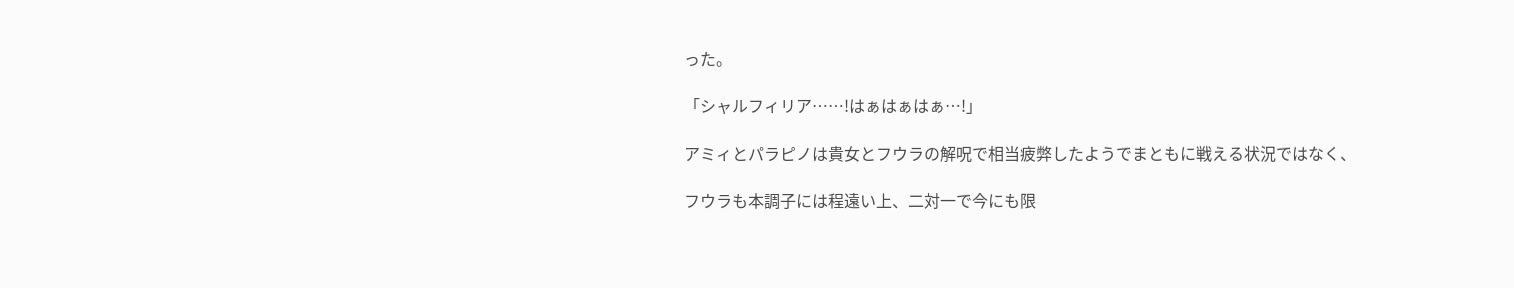った。

「シャルフィリア……!はぁはぁはぁ…!」

アミィとパラピノは貴女とフウラの解呪で相当疲弊したようでまともに戦える状況ではなく、

フウラも本調子には程遠い上、二対一で今にも限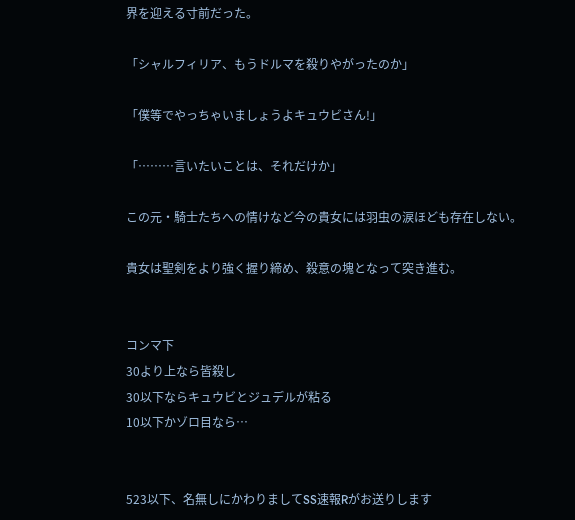界を迎える寸前だった。

「シャルフィリア、もうドルマを殺りやがったのか」

「僕等でやっちゃいましょうよキュウビさん!」

「………言いたいことは、それだけか」

この元・騎士たちへの情けなど今の貴女には羽虫の涙ほども存在しない。

貴女は聖剣をより強く握り締め、殺意の塊となって突き進む。


コンマ下
30より上なら皆殺し
30以下ならキュウビとジュデルが粘る
10以下かゾロ目なら…


523以下、名無しにかわりましてSS速報Rがお送りします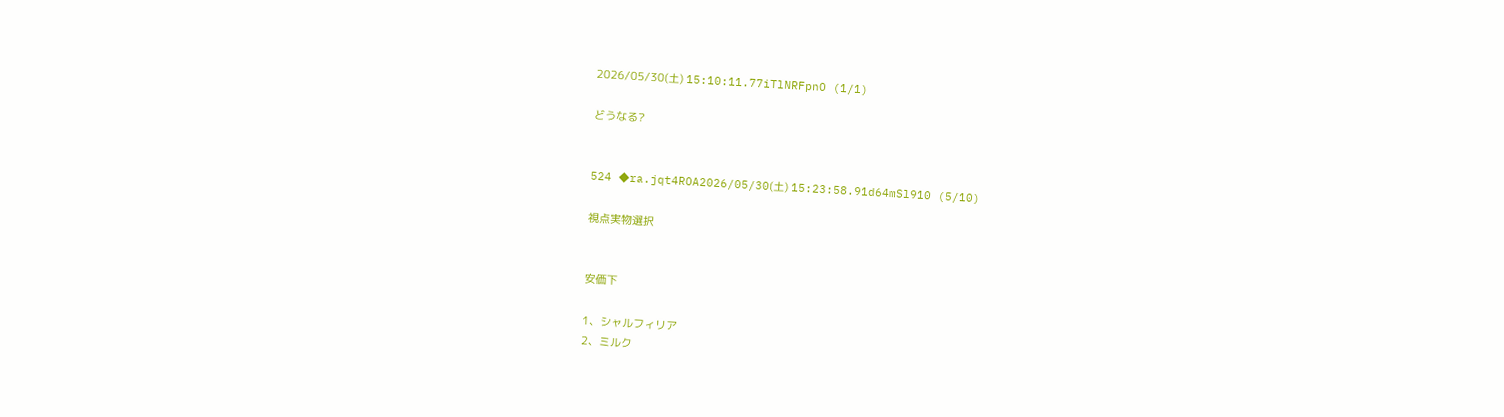2026/05/30(土) 15:10:11.77iTlNRFpnO (1/1)

どうなる?


524 ◆ra.jqt4ROA2026/05/30(土) 15:23:58.91d64mSl910 (5/10)

視点実物選択


安価下

1、シャルフィリア
2、ミルク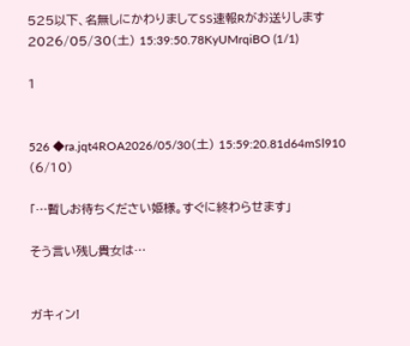525以下、名無しにかわりましてSS速報Rがお送りします2026/05/30(土) 15:39:50.78KyUMrqiBO (1/1)

1


526 ◆ra.jqt4ROA2026/05/30(土) 15:59:20.81d64mSl910 (6/10)

「…暫しお待ちください姫様。すぐに終わらせます」

そう言い残し貴女は…


ガキィン!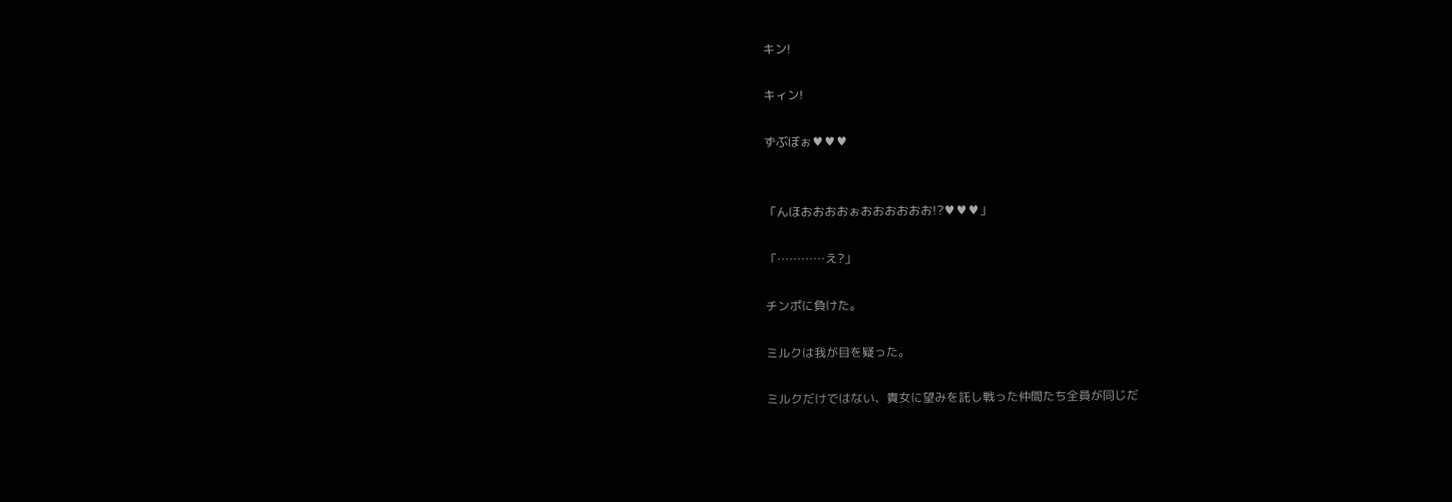キン!

キィン!

ずぶぼぉ♥♥♥


「んほおおおおぉおおおおおお!?♥♥♥」

「…………え?」

チンポに負けた。

ミルクは我が目を疑った。

ミルクだけではない、貴女に望みを託し戦った仲間たち全員が同じだ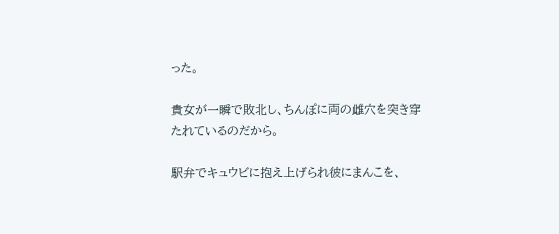った。

貴女が一瞬で敗北し、ちんぽに両の雌穴を突き穿たれているのだから。

駅弁でキュウビに抱え上げられ彼にまんこを、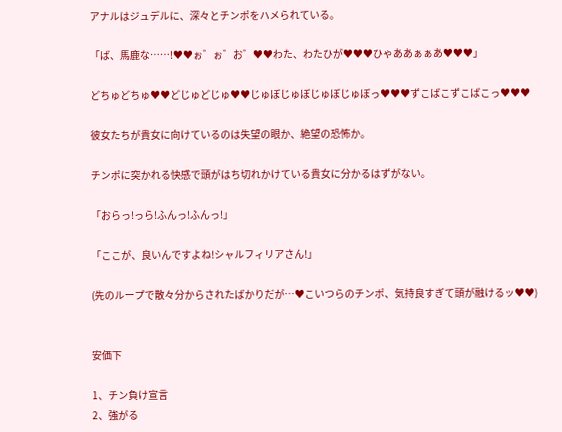アナルはジュデルに、深々とチンポをハメられている。

「ば、馬鹿な……!♥♥ぉ゛ぉ゛お゛♥♥わた、わたひが♥♥♥ひゃああぁぁあ♥♥♥」

どちゅどちゅ♥♥どじゅどじゅ♥♥じゅぼじゅぼじゅぼじゅぼっ♥♥♥ずこばこずこばこっ♥♥♥

彼女たちが貴女に向けているのは失望の眼か、絶望の恐怖か。

チンポに突かれる快感で頭がはち切れかけている貴女に分かるはずがない。

「おらっ!っら!ふんっ!ふんっ!」

「ここが、良いんですよね!シャルフィリアさん!」

(先のループで散々分からされたばかりだが…♥こいつらのチンポ、気持良すぎて頭が融けるッ♥♥)


安価下

1、チン負け宣言
2、強がる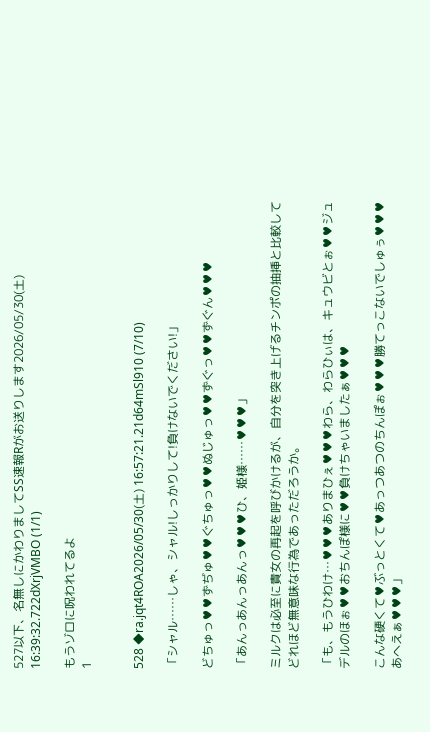527以下、名無しにかわりましてSS速報Rがお送りします2026/05/30(土) 16:39:32.722dXrjVMBO (1/1)

もうゾロに呪われてるよ
1


528 ◆ra.jqt4ROA2026/05/30(土) 16:57:21.21d64mSl910 (7/10)

「シャル……しゃ、シャル!しっかりして!負けないでください!」

どちゅっ♥♥ずぢゅ♥♥ぐちゅっ♥♥ぬじゅっ♥♥ずぐっ♥♥ずぐん♥♥♥

「あんっあんっあんっ♥♥♥ひ、姫様……♥♥♥」

ミルクは必至に貴女の再起を呼びかけるが、自分を突き上げるチンポの抽挿と比較してどれほど無意味な行為であっただろうか。

「も、もうひわけ…♥♥♥ありまひぇ♥♥♥わら、わらひぃは、キュウビとぉ♥♥ジュデルのほぉ♥♥おちんぽ様に♥♥負けちゃいましたぁ♥♥♥

こんな硬くて♥ぶっとくて♥あっつあつのちんぽぉ♥♥♥勝てっこないでしゅぅ♥♥♥あへえぁ♥♥♥」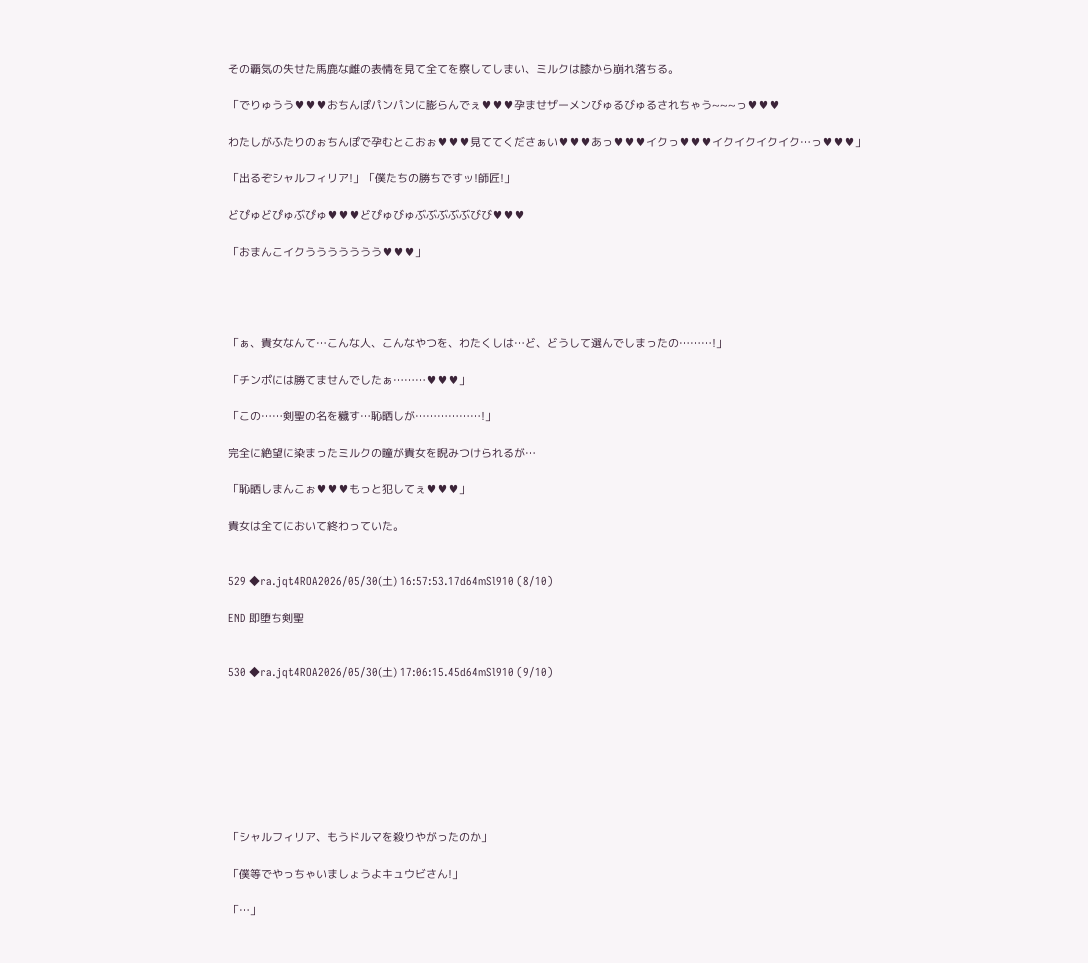その覇気の失せた馬鹿な雌の表情を見て全てを察してしまい、ミルクは膝から崩れ落ちる。

「でりゅうう♥♥♥おちんぽパンパンに膨らんでぇ♥♥♥孕ませザーメンびゅるびゅるされちゃう~~~っ♥♥♥

わたしがふたりのぉちんぽで孕むとこおぉ♥♥♥見ててくださぁい♥♥♥あっ♥♥♥イクっ♥♥♥イクイクイクイク…っ♥♥♥」

「出るぞシャルフィリア!」「僕たちの勝ちですッ!師匠!」

どぴゅどぴゅぶぴゅ♥♥♥どぴゅびゅぶぶぶぶぶびび♥♥♥

「おまんこイクううううううう♥♥♥」




「ぁ、貴女なんて…こんな人、こんなやつを、わたくしは…ど、どうして選んでしまったの………!」

「チンポには勝てませんでしたぁ………♥♥♥」

「この……剣聖の名を穢す…恥晒しが………………!」

完全に絶望に染まったミルクの瞳が貴女を睨みつけられるが…

「恥晒しまんこぉ♥♥♥もっと犯してぇ♥♥♥」

貴女は全てにおいて終わっていた。


529 ◆ra.jqt4ROA2026/05/30(土) 16:57:53.17d64mSl910 (8/10)

END 即堕ち剣聖


530 ◆ra.jqt4ROA2026/05/30(土) 17:06:15.45d64mSl910 (9/10)








「シャルフィリア、もうドルマを殺りやがったのか」

「僕等でやっちゃいましょうよキュウビさん!」

「…」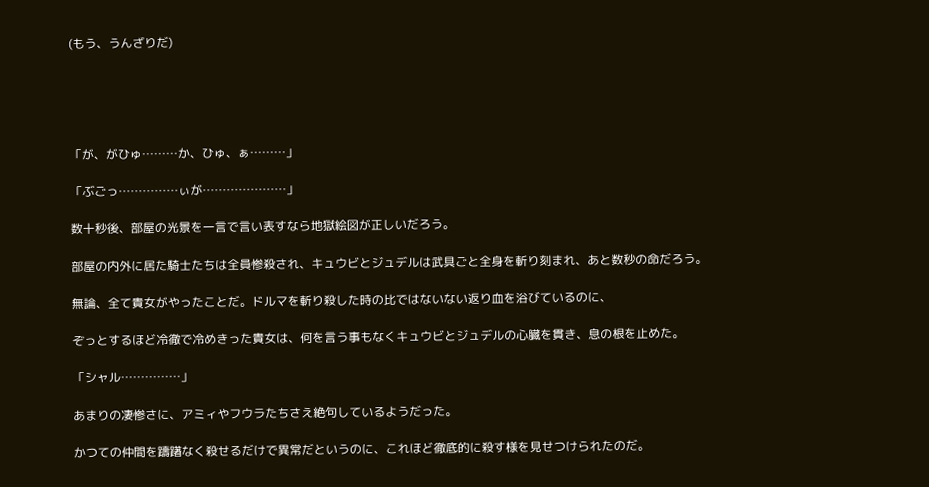(もう、うんざりだ)





「が、がひゅ………か、ひゅ、ぁ………」

「ぶごっ……………ぃが…………………」

数十秒後、部屋の光景を一言で言い表すなら地獄絵図が正しいだろう。

部屋の内外に居た騎士たちは全員惨殺され、キュウビとジュデルは武具ごと全身を斬り刻まれ、あと数秒の命だろう。

無論、全て貴女がやったことだ。ドルマを斬り殺した時の比ではないない返り血を浴びているのに、

ぞっとするほど冷徹で冷めきった貴女は、何を言う事もなくキュウビとジュデルの心臓を貫き、息の根を止めた。

「シャル……………」

あまりの凄惨さに、アミィやフウラたちさえ絶句しているようだった。

かつての仲間を躊躇なく殺せるだけで異常だというのに、これほど徹底的に殺す様を見せつけられたのだ。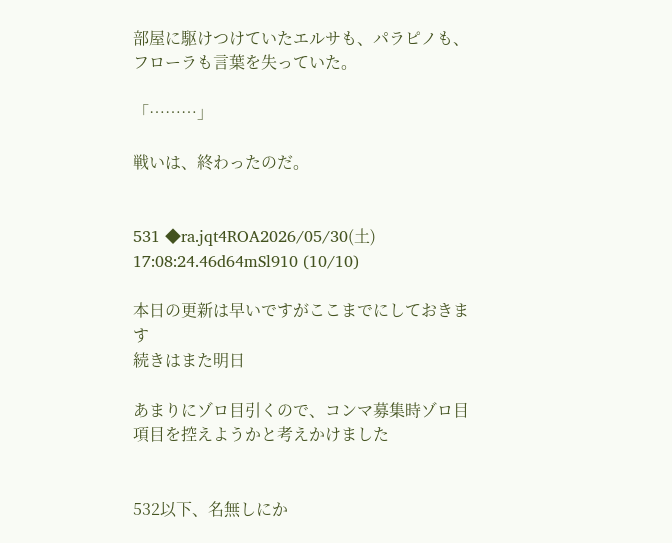部屋に駆けつけていたエルサも、パラピノも、フローラも言葉を失っていた。

「………」

戦いは、終わったのだ。


531 ◆ra.jqt4ROA2026/05/30(土) 17:08:24.46d64mSl910 (10/10)

本日の更新は早いですがここまでにしておきます
続きはまた明日

あまりにゾロ目引くので、コンマ募集時ゾロ目項目を控えようかと考えかけました


532以下、名無しにか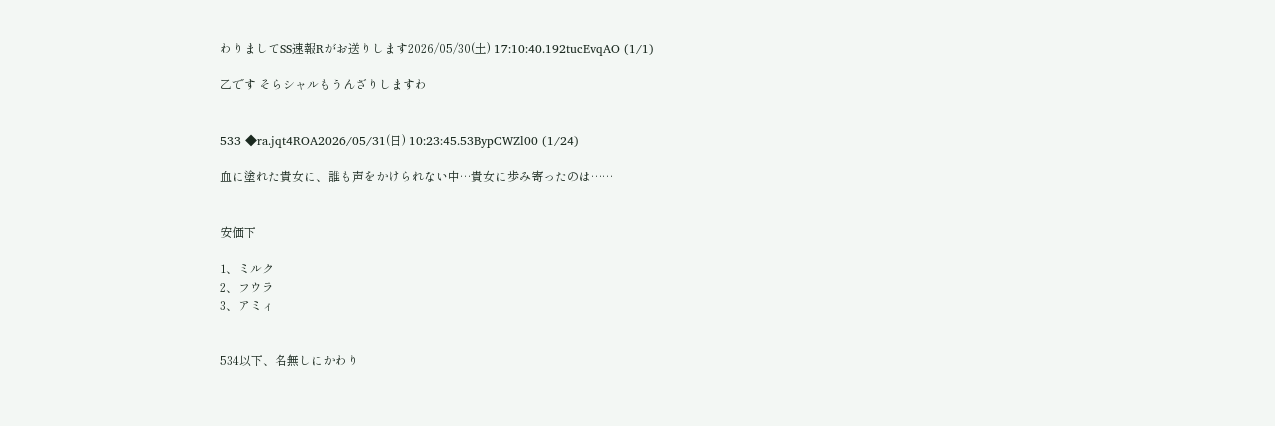わりましてSS速報Rがお送りします2026/05/30(土) 17:10:40.192tucEvqAO (1/1)

乙です そらシャルもうんざりしますわ


533 ◆ra.jqt4ROA2026/05/31(日) 10:23:45.53BypCWZl00 (1/24)

血に塗れた貴女に、誰も声をかけられない中…貴女に歩み寄ったのは……


安価下

1、ミルク
2、フウラ
3、アミィ


534以下、名無しにかわり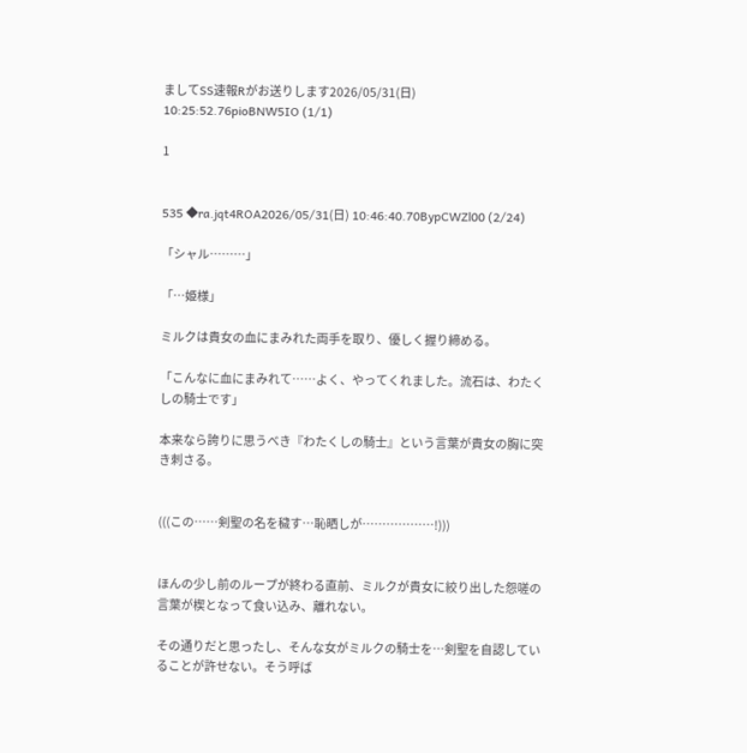ましてSS速報Rがお送りします2026/05/31(日) 10:25:52.76pioBNW5IO (1/1)

1


535 ◆ra.jqt4ROA2026/05/31(日) 10:46:40.70BypCWZl00 (2/24)

「シャル………」

「…姫様」

ミルクは貴女の血にまみれた両手を取り、優しく握り締める。

「こんなに血にまみれて……よく、やってくれました。流石は、わたくしの騎士です」

本来なら誇りに思うべき『わたくしの騎士』という言葉が貴女の胸に突き刺さる。


(((この……剣聖の名を穢す…恥晒しが………………!)))


ほんの少し前のループが終わる直前、ミルクが貴女に絞り出した怨嗟の言葉が楔となって食い込み、離れない。

その通りだと思ったし、そんな女がミルクの騎士を…剣聖を自認していることが許せない。そう呼ば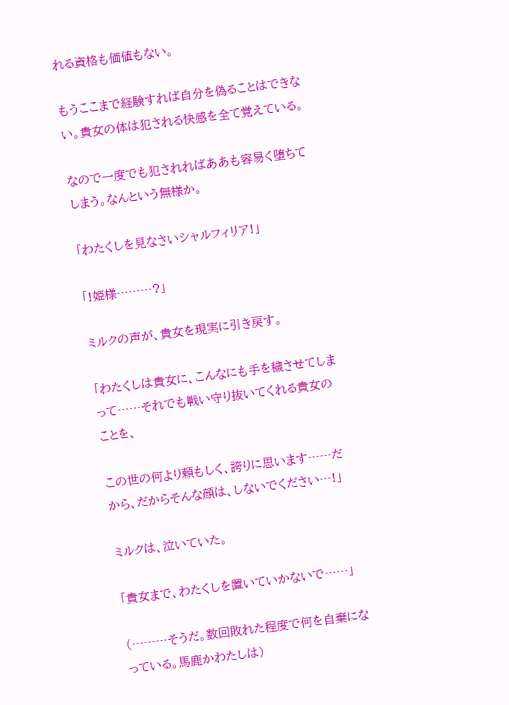れる資格も価値もない。

もうここまで経験すれば自分を偽ることはできない。貴女の体は犯される快感を全て覚えている。

なので一度でも犯されればああも容易く堕ちてしまう。なんという無様か。

「わたくしを見なさいシャルフィリア!」

「!姫様………?」

ミルクの声が、貴女を現実に引き戻す。

「わたくしは貴女に、こんなにも手を穢させてしまって……それでも戦い守り抜いてくれる貴女のことを、

この世の何より頼もしく、誇りに思います……だから、だからそんな顔は、しないでください…!」

ミルクは、泣いていた。

「貴女まで、わたくしを置いていかないで……」

(………そうだ。数回敗れた程度で何を自棄になっている。馬鹿かわたしは)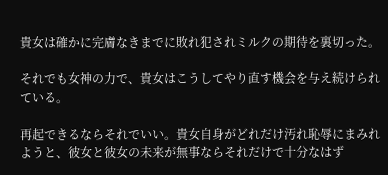貴女は確かに完膚なきまでに敗れ犯されミルクの期待を裏切った。

それでも女神の力で、貴女はこうしてやり直す機会を与え続けられている。

再起できるならそれでいい。貴女自身がどれだけ汚れ恥辱にまみれようと、彼女と彼女の未来が無事ならそれだけで十分なはず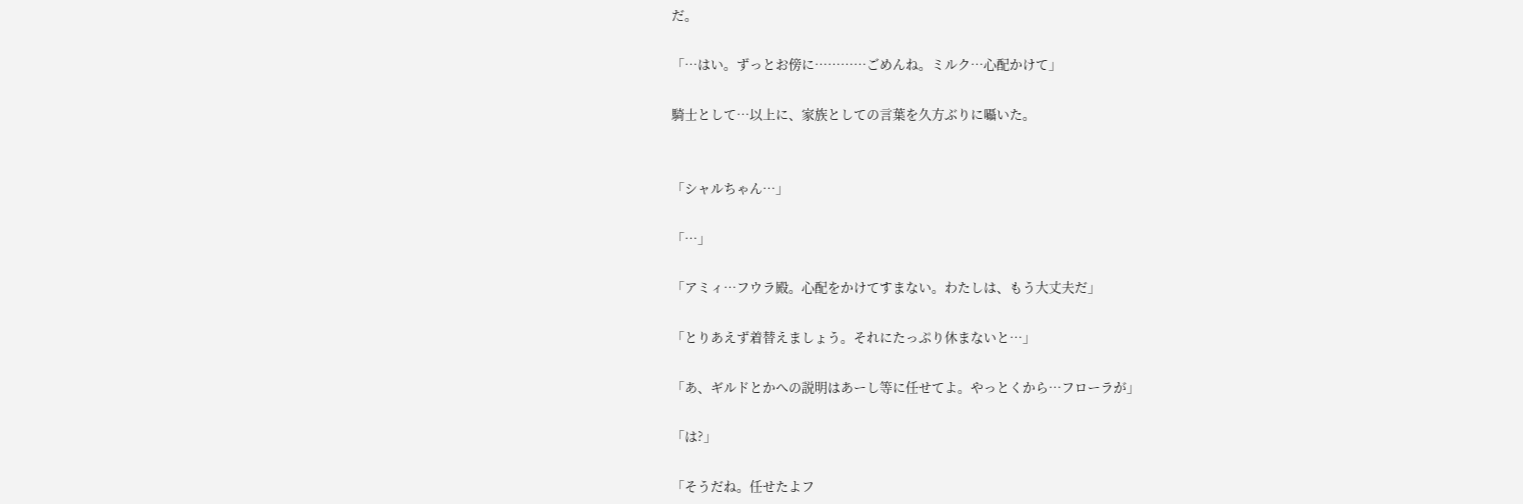だ。

「…はい。ずっとお傍に…………ごめんね。ミルク…心配かけて」

騎士として…以上に、家族としての言葉を久方ぶりに囁いた。


「シャルちゃん…」

「…」

「アミィ…フウラ殿。心配をかけてすまない。わたしは、もう大丈夫だ」

「とりあえず着替えましょう。それにたっぷり休まないと…」

「あ、ギルドとかへの説明はあーし等に任せてよ。やっとくから…フローラが」

「は?」

「そうだね。任せたよフ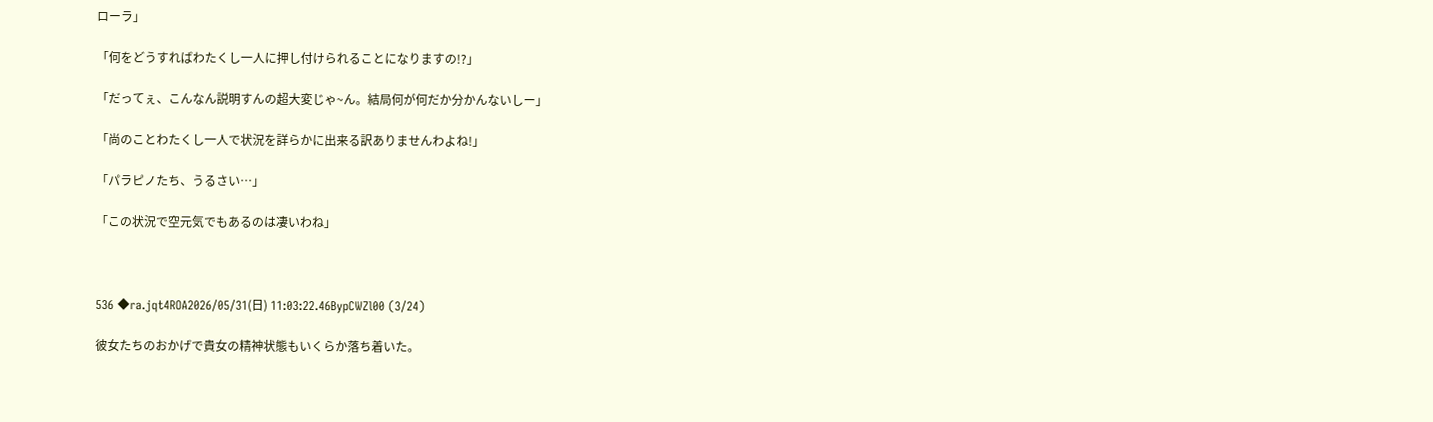ローラ」

「何をどうすればわたくし一人に押し付けられることになりますの!?」

「だってぇ、こんなん説明すんの超大変じゃ~ん。結局何が何だか分かんないしー」

「尚のことわたくし一人で状況を詳らかに出来る訳ありませんわよね!」

「パラピノたち、うるさい…」

「この状況で空元気でもあるのは凄いわね」



536 ◆ra.jqt4ROA2026/05/31(日) 11:03:22.46BypCWZl00 (3/24)

彼女たちのおかげで貴女の精神状態もいくらか落ち着いた。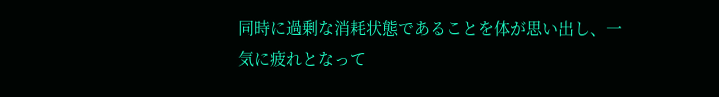同時に過剰な消耗状態であることを体が思い出し、一気に疲れとなって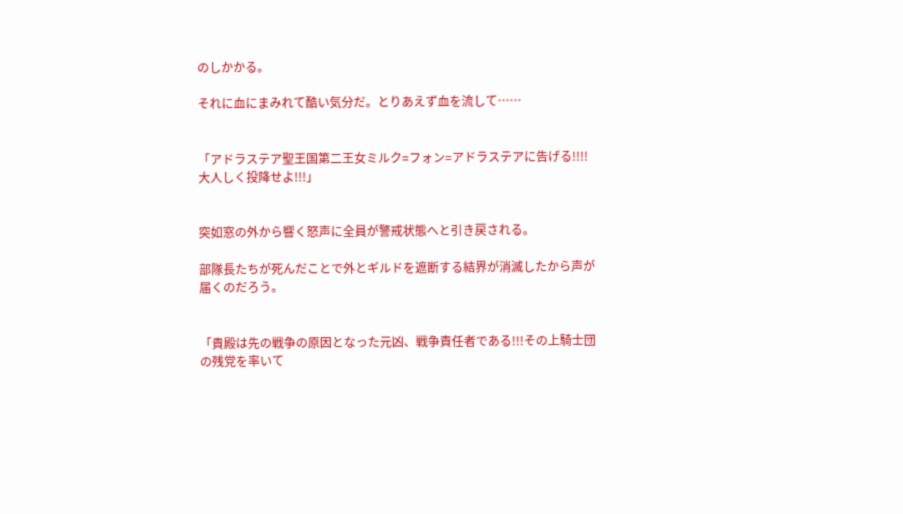のしかかる。

それに血にまみれて酷い気分だ。とりあえず血を流して……


「アドラステア聖王国第二王女ミルク=フォン=アドラステアに告げる!!!!大人しく投降せよ!!!」


突如窓の外から響く怒声に全員が警戒状態へと引き戻される。

部隊長たちが死んだことで外とギルドを遮断する結界が消滅したから声が届くのだろう。


「貴殿は先の戦争の原因となった元凶、戦争責任者である!!!その上騎士団の残党を率いて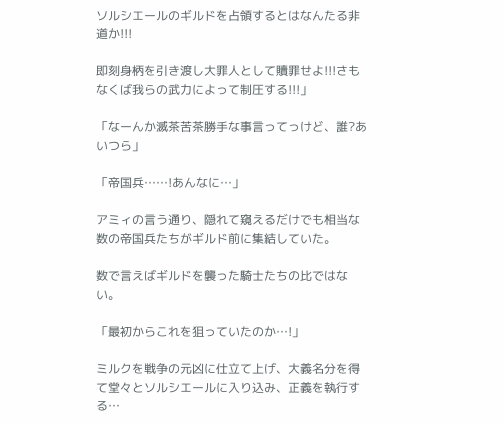ソルシエールのギルドを占領するとはなんたる非道か!!!

即刻身柄を引き渡し大罪人として贖罪せよ!!!さもなくば我らの武力によって制圧する!!!」

「なーんか滅茶苦茶勝手な事言ってっけど、誰?あいつら」

「帝国兵……!あんなに…」

アミィの言う通り、隠れて窺えるだけでも相当な数の帝国兵たちがギルド前に集結していた。

数で言えばギルドを襲った騎士たちの比ではない。

「最初からこれを狙っていたのか…!」

ミルクを戦争の元凶に仕立て上げ、大義名分を得て堂々とソルシエールに入り込み、正義を執行する…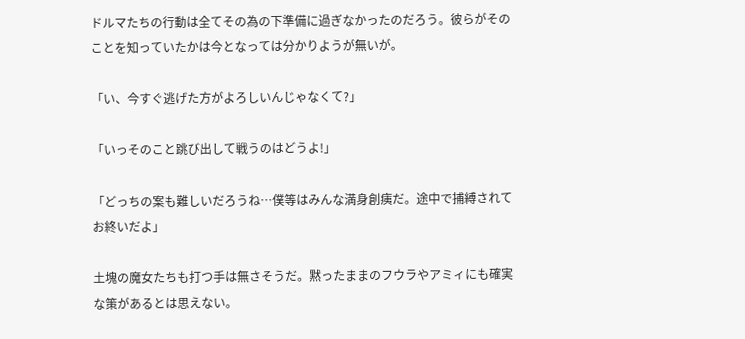ドルマたちの行動は全てその為の下準備に過ぎなかったのだろう。彼らがそのことを知っていたかは今となっては分かりようが無いが。

「い、今すぐ逃げた方がよろしいんじゃなくて?」

「いっそのこと跳び出して戦うのはどうよ!」

「どっちの案も難しいだろうね…僕等はみんな満身創痍だ。途中で捕縛されてお終いだよ」

土塊の魔女たちも打つ手は無さそうだ。黙ったままのフウラやアミィにも確実な策があるとは思えない。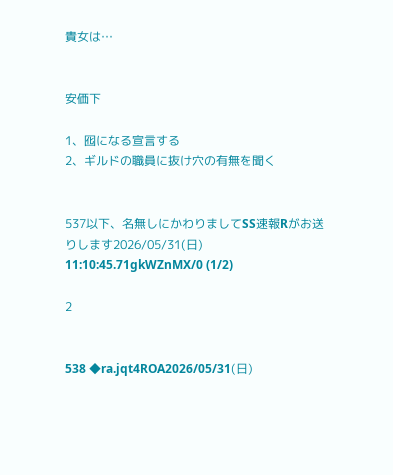貴女は…


安価下

1、囮になる宣言する
2、ギルドの職員に抜け穴の有無を聞く


537以下、名無しにかわりましてSS速報Rがお送りします2026/05/31(日) 11:10:45.71gkWZnMX/0 (1/2)

2


538 ◆ra.jqt4ROA2026/05/31(日)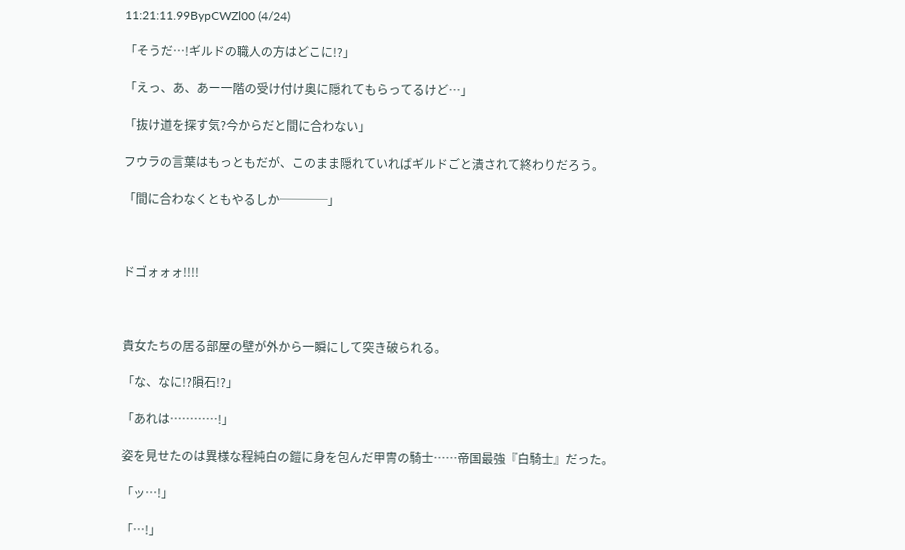11:21:11.99BypCWZl00 (4/24)

「そうだ…!ギルドの職人の方はどこに!?」

「えっ、あ、あー一階の受け付け奥に隠れてもらってるけど…」

「抜け道を探す気?今からだと間に合わない」

フウラの言葉はもっともだが、このまま隠れていればギルドごと潰されて終わりだろう。

「間に合わなくともやるしか────」



ドゴォォォ!!!!



貴女たちの居る部屋の壁が外から一瞬にして突き破られる。

「な、なに!?隕石!?」

「あれは…………!」

姿を見せたのは異様な程純白の鎧に身を包んだ甲冑の騎士……帝国最強『白騎士』だった。

「ッ…!」

「…!」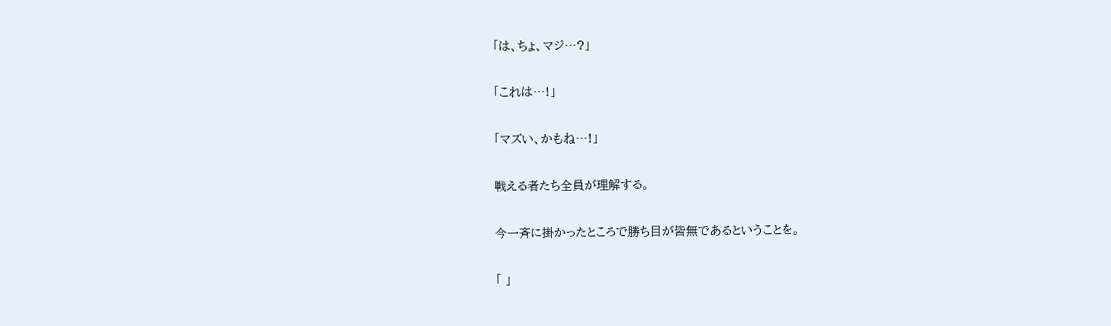「は、ちょ、マジ…?」

「これは…!」

「マズい、かもね…!」

戦える者たち全員が理解する。

今一斉に掛かったところで勝ち目が皆無であるということを。

「 」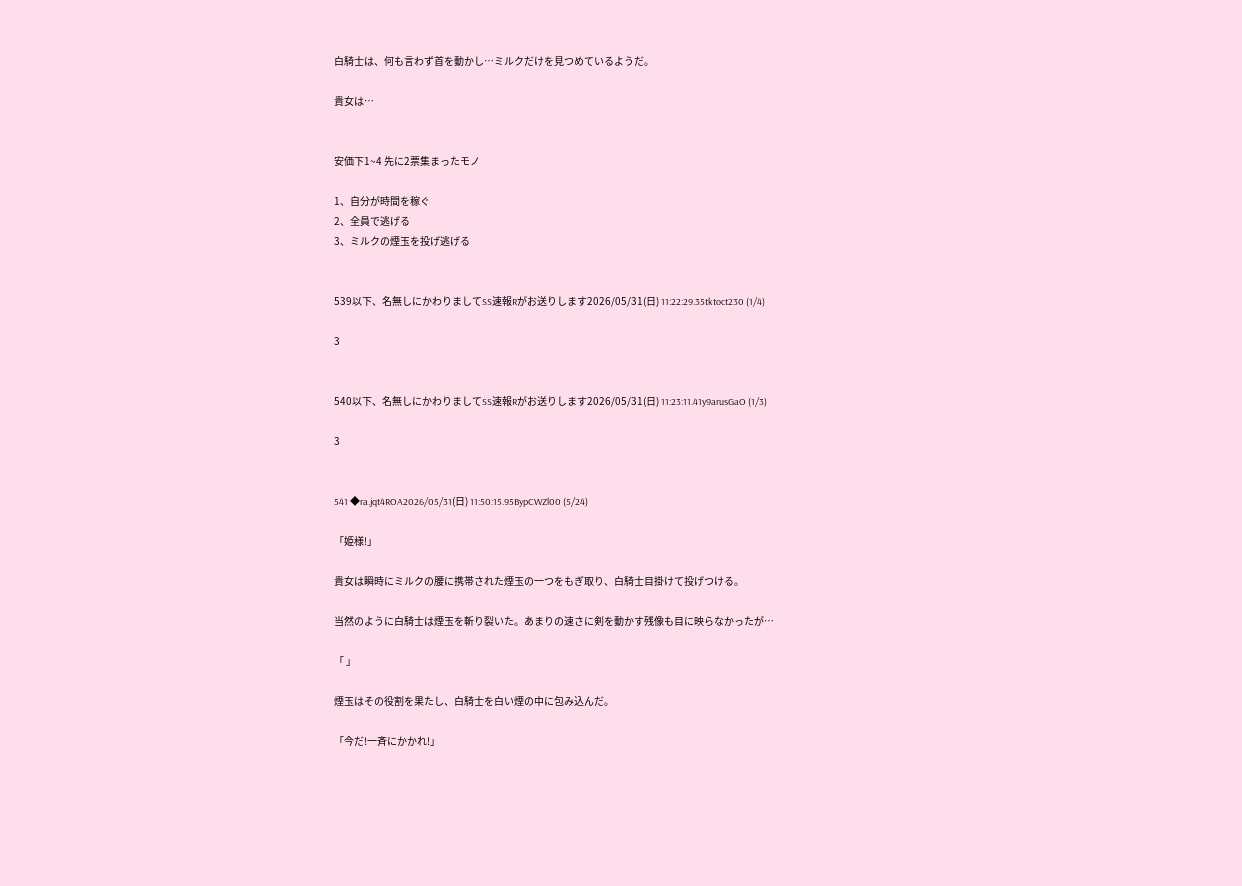白騎士は、何も言わず首を動かし…ミルクだけを見つめているようだ。

貴女は…


安価下1~4 先に2票集まったモノ

1、自分が時間を稼ぐ
2、全員で逃げる
3、ミルクの煙玉を投げ逃げる


539以下、名無しにかわりましてSS速報Rがお送りします2026/05/31(日) 11:22:29.35tktoct230 (1/4)

3


540以下、名無しにかわりましてSS速報Rがお送りします2026/05/31(日) 11:23:11.41y9arusGaO (1/3)

3


541 ◆ra.jqt4ROA2026/05/31(日) 11:50:15.95BypCWZl00 (5/24)

「姫様!」

貴女は瞬時にミルクの腰に携帯された煙玉の一つをもぎ取り、白騎士目掛けて投げつける。

当然のように白騎士は煙玉を斬り裂いた。あまりの速さに剣を動かす残像も目に映らなかったが…

「 」

煙玉はその役割を果たし、白騎士を白い煙の中に包み込んだ。

「今だ!一斉にかかれ!」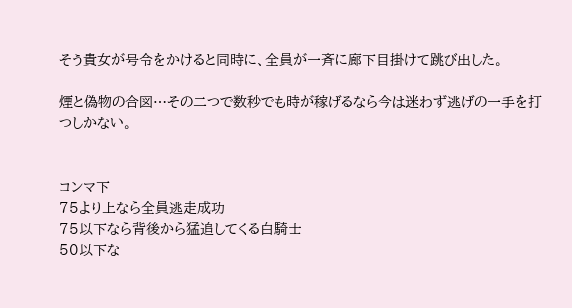そう貴女が号令をかけると同時に、全員が一斉に廊下目掛けて跳び出した。

煙と偽物の合図…その二つで数秒でも時が稼げるなら今は迷わず逃げの一手を打つしかない。


コンマ下
75より上なら全員逃走成功
75以下なら背後から猛追してくる白騎士
50以下な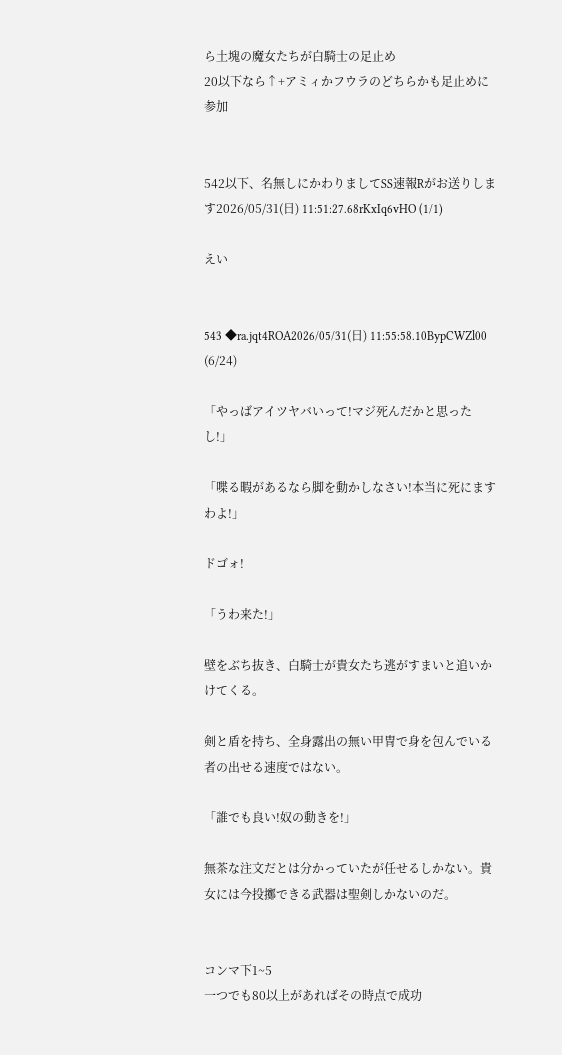ら土塊の魔女たちが白騎士の足止め
20以下なら↑+アミィかフウラのどちらかも足止めに参加


542以下、名無しにかわりましてSS速報Rがお送りします2026/05/31(日) 11:51:27.68rKxIq6vHO (1/1)

えい


543 ◆ra.jqt4ROA2026/05/31(日) 11:55:58.10BypCWZl00 (6/24)

「やっばアイツヤバいって!マジ死んだかと思ったし!」

「喋る暇があるなら脚を動かしなさい!本当に死にますわよ!」

ドゴォ!

「うわ来た!」

壁をぶち抜き、白騎士が貴女たち逃がすまいと追いかけてくる。

剣と盾を持ち、全身露出の無い甲冑で身を包んでいる者の出せる速度ではない。

「誰でも良い!奴の動きを!」

無茶な注文だとは分かっていたが任せるしかない。貴女には今投擲できる武器は聖剣しかないのだ。


コンマ下1~5
一つでも80以上があればその時点で成功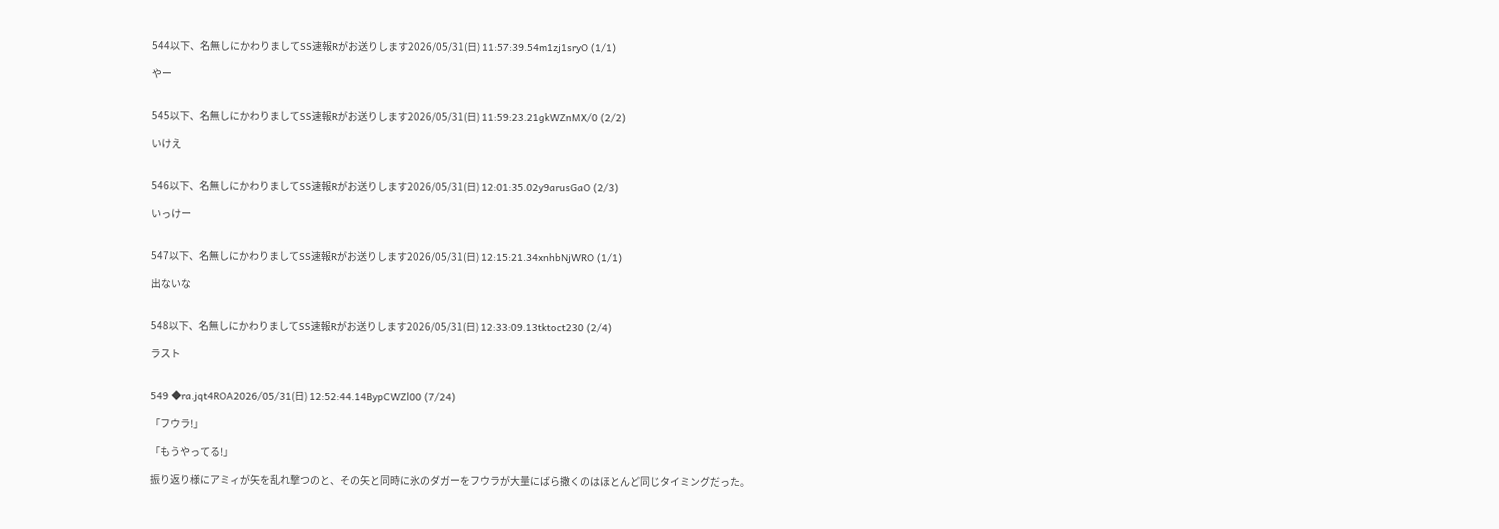544以下、名無しにかわりましてSS速報Rがお送りします2026/05/31(日) 11:57:39.54m1zj1sryO (1/1)

やー


545以下、名無しにかわりましてSS速報Rがお送りします2026/05/31(日) 11:59:23.21gkWZnMX/0 (2/2)

いけえ


546以下、名無しにかわりましてSS速報Rがお送りします2026/05/31(日) 12:01:35.02y9arusGaO (2/3)

いっけー


547以下、名無しにかわりましてSS速報Rがお送りします2026/05/31(日) 12:15:21.34xnhbNjWRO (1/1)

出ないな


548以下、名無しにかわりましてSS速報Rがお送りします2026/05/31(日) 12:33:09.13tktoct230 (2/4)

ラスト


549 ◆ra.jqt4ROA2026/05/31(日) 12:52:44.14BypCWZl00 (7/24)

「フウラ!」

「もうやってる!」

振り返り様にアミィが矢を乱れ撃つのと、その矢と同時に氷のダガーをフウラが大量にばら撒くのはほとんど同じタイミングだった。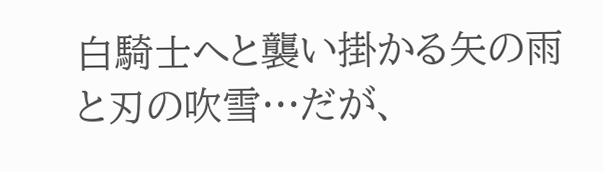白騎士へと襲い掛かる矢の雨と刃の吹雪…だが、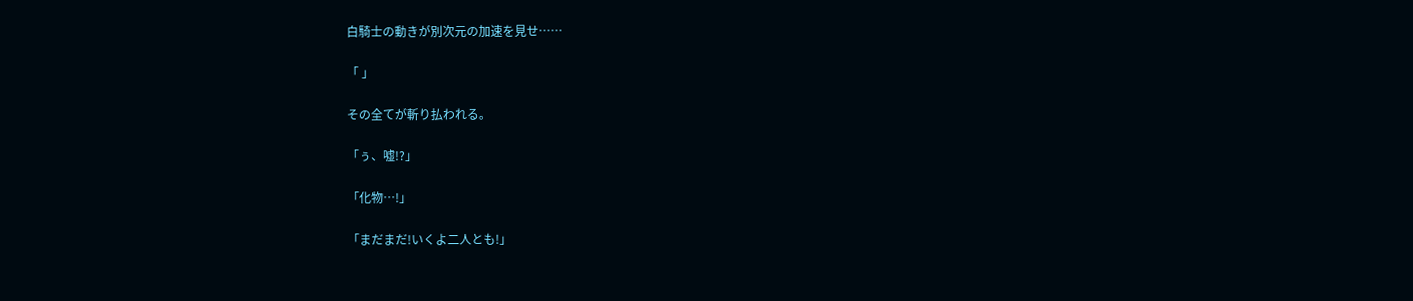白騎士の動きが別次元の加速を見せ……

「 」

その全てが斬り払われる。

「ぅ、嘘!?」

「化物…!」

「まだまだ!いくよ二人とも!」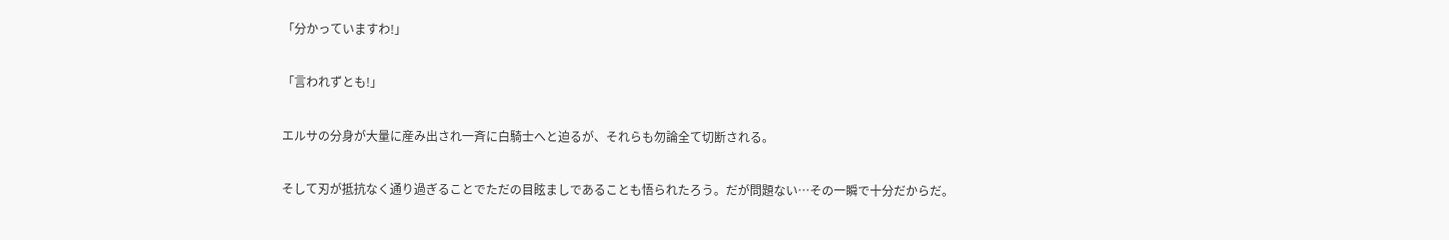「分かっていますわ!」

「言われずとも!」

エルサの分身が大量に産み出され一斉に白騎士へと迫るが、それらも勿論全て切断される。

そして刃が抵抗なく通り過ぎることでただの目眩ましであることも悟られたろう。だが問題ない…その一瞬で十分だからだ。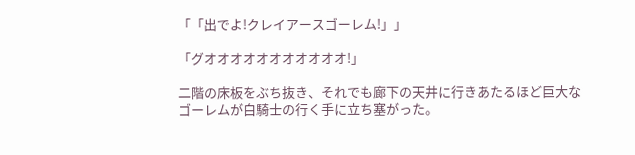「「出でよ!クレイアースゴーレム!」」

「グオオオオオオオオオオオ!」

二階の床板をぶち抜き、それでも廊下の天井に行きあたるほど巨大なゴーレムが白騎士の行く手に立ち塞がった。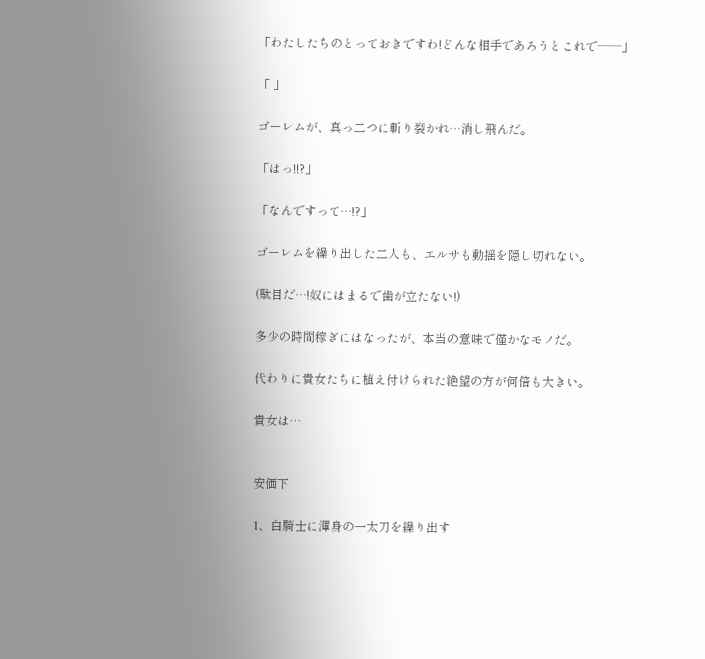「わたしたちのとっておきですわ!どんな相手であろうとこれで──」

「 」

ゴーレムが、真っ二つに斬り裂かれ…消し飛んだ。

「はっ!!?」

「なんですって…!?」

ゴーレムを繰り出した二人も、エルサも動揺を隠し切れない。

(駄目だ…!奴にはまるで歯が立たない!)

多少の時間稼ぎにはなったが、本当の意味で僅かなモノだ。

代わりに貴女たちに植え付けられた絶望の方が何倍も大きい。

貴女は…


安価下

1、白騎士に渾身の一太刀を繰り出す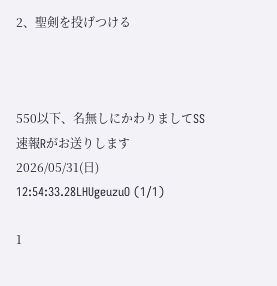2、聖剣を投げつける



550以下、名無しにかわりましてSS速報Rがお送りします2026/05/31(日) 12:54:33.28LHUgeuzuO (1/1)

1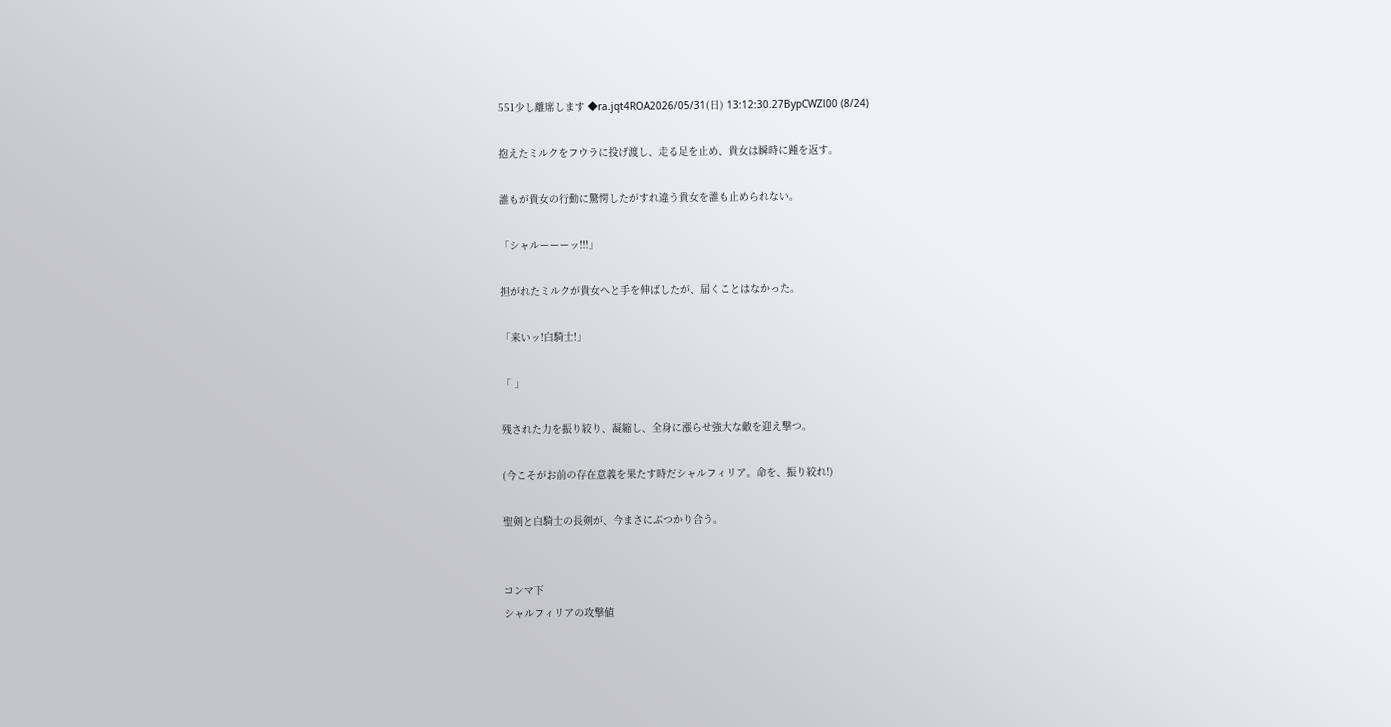551少し離席します ◆ra.jqt4ROA2026/05/31(日) 13:12:30.27BypCWZl00 (8/24)

抱えたミルクをフウラに投げ渡し、走る足を止め、貴女は瞬時に踵を返す。

誰もが貴女の行動に驚愕したがすれ違う貴女を誰も止められない。

「シャルーーーッ!!!」

担がれたミルクが貴女へと手を伸ばしたが、届くことはなかった。

「来いッ!白騎士!」

「 」

残された力を振り絞り、凝縮し、全身に漲らせ強大な敵を迎え撃つ。

(今こそがお前の存在意義を果たす時だシャルフィリア。命を、振り絞れ!)

聖剣と白騎士の長剣が、今まさにぶつかり合う。


コンマ下
シャルフィリアの攻撃値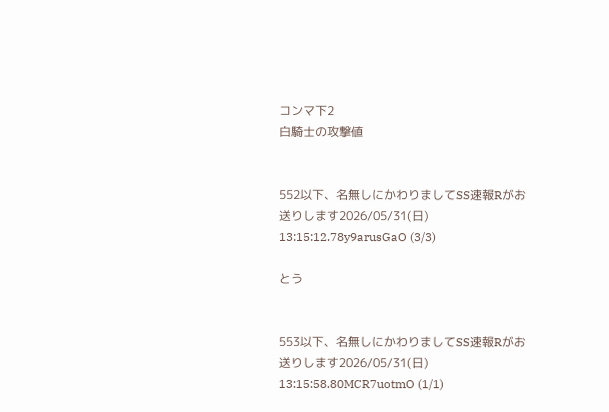コンマ下2
白騎士の攻撃値


552以下、名無しにかわりましてSS速報Rがお送りします2026/05/31(日) 13:15:12.78y9arusGaO (3/3)

とう


553以下、名無しにかわりましてSS速報Rがお送りします2026/05/31(日) 13:15:58.80MCR7uotmO (1/1)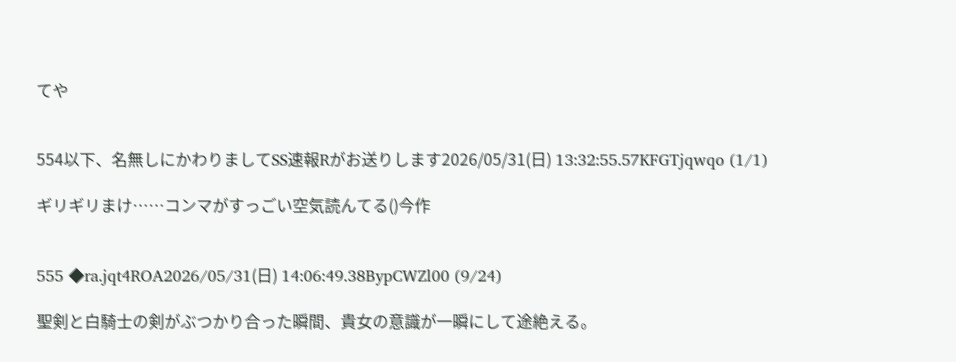てや


554以下、名無しにかわりましてSS速報Rがお送りします2026/05/31(日) 13:32:55.57KFGTjqwqo (1/1)

ギリギリまけ……コンマがすっごい空気読んてる()今作


555 ◆ra.jqt4ROA2026/05/31(日) 14:06:49.38BypCWZl00 (9/24)

聖剣と白騎士の剣がぶつかり合った瞬間、貴女の意識が一瞬にして途絶える。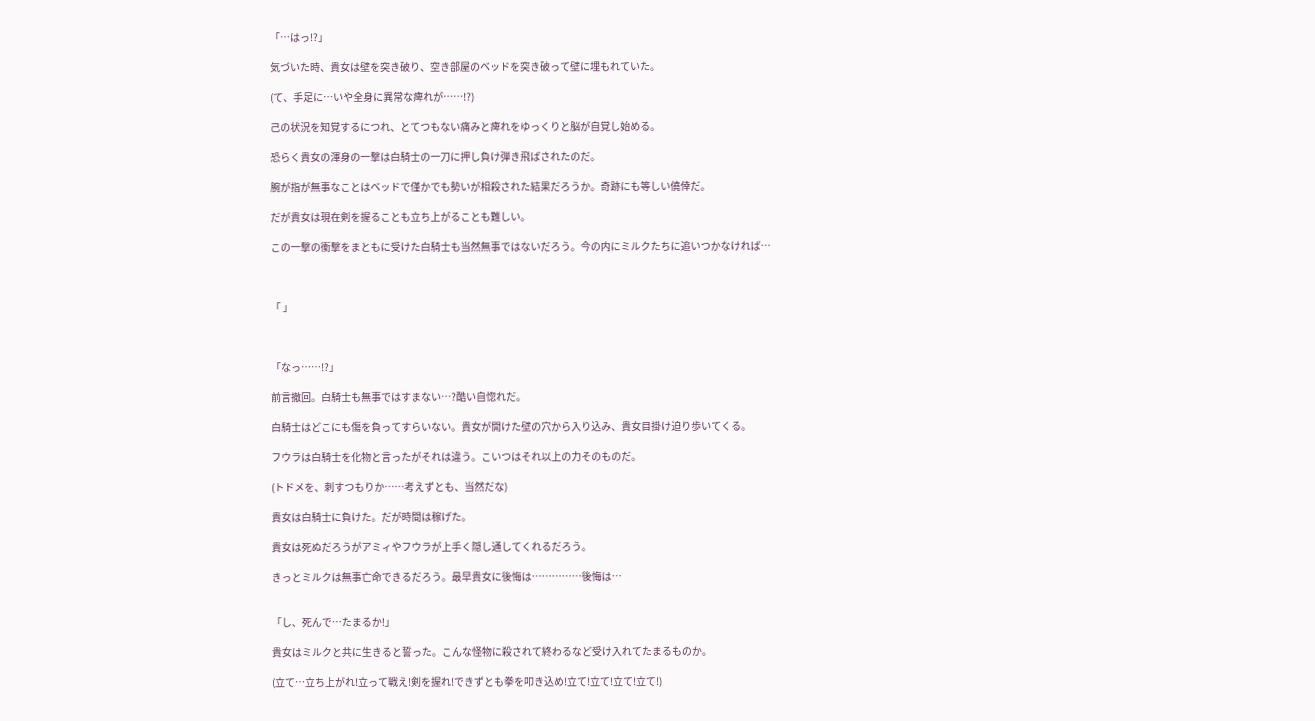「…はっ!?」

気づいた時、貴女は壁を突き破り、空き部屋のベッドを突き破って壁に埋もれていた。

(て、手足に…いや全身に異常な痺れが……!?)

己の状況を知覚するにつれ、とてつもない痛みと痺れをゆっくりと脳が自覚し始める。

恐らく貴女の渾身の一撃は白騎士の一刀に押し負け弾き飛ばされたのだ。

腕が指が無事なことはベッドで僅かでも勢いが相殺された結果だろうか。奇跡にも等しい僥倖だ。

だが貴女は現在剣を握ることも立ち上がることも難しい。

この一撃の衝撃をまともに受けた白騎士も当然無事ではないだろう。今の内にミルクたちに追いつかなければ…



「 」



「なっ……!?」

前言撤回。白騎士も無事ではすまない…?酷い自惚れだ。

白騎士はどこにも傷を負ってすらいない。貴女が開けた壁の穴から入り込み、貴女目掛け迫り歩いてくる。

フウラは白騎士を化物と言ったがそれは違う。こいつはそれ以上の力そのものだ。

(トドメを、刺すつもりか……考えずとも、当然だな)

貴女は白騎士に負けた。だが時間は稼げた。

貴女は死ぬだろうがアミィやフウラが上手く隠し通してくれるだろう。

きっとミルクは無事亡命できるだろう。最早貴女に後悔は……………後悔は…


「し、死んで…たまるか!」

貴女はミルクと共に生きると誓った。こんな怪物に殺されて終わるなど受け入れてたまるものか。

(立て…立ち上がれ!立って戦え!剣を握れ!できずとも拳を叩き込め!立て!立て!立て!立て!)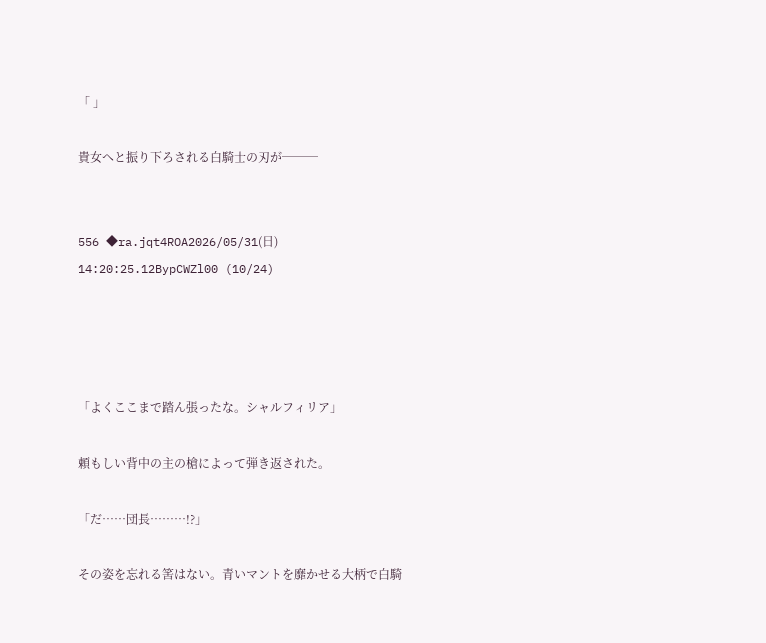「 」

貴女へと振り下ろされる白騎士の刃が───


556 ◆ra.jqt4ROA2026/05/31(日) 14:20:25.12BypCWZl00 (10/24)




「よくここまで踏ん張ったな。シャルフィリア」

頼もしい背中の主の槍によって弾き返された。

「だ……団長………!?」

その姿を忘れる筈はない。青いマントを靡かせる大柄で白騎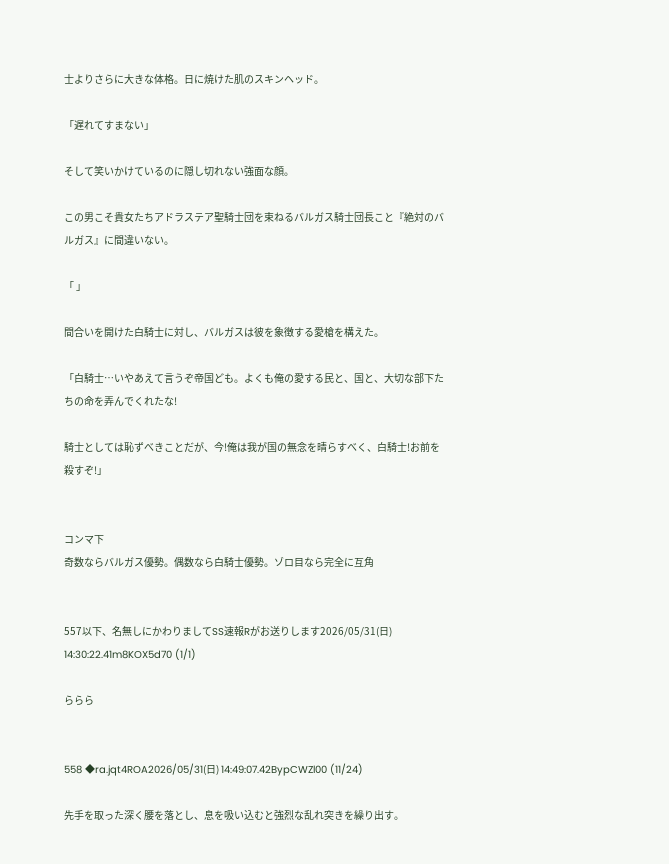士よりさらに大きな体格。日に焼けた肌のスキンヘッド。

「遅れてすまない」

そして笑いかけているのに隠し切れない強面な顔。

この男こそ貴女たちアドラステア聖騎士団を束ねるバルガス騎士団長こと『絶対のバルガス』に間違いない。

「 」

間合いを開けた白騎士に対し、バルガスは彼を象徴する愛槍を構えた。

「白騎士…いやあえて言うぞ帝国ども。よくも俺の愛する民と、国と、大切な部下たちの命を弄んでくれたな!

騎士としては恥ずべきことだが、今!俺は我が国の無念を晴らすべく、白騎士!お前を殺すぞ!」


コンマ下
奇数ならバルガス優勢。偶数なら白騎士優勢。ゾロ目なら完全に互角


557以下、名無しにかわりましてSS速報Rがお送りします2026/05/31(日) 14:30:22.41m8KOX5d70 (1/1)

ららら


558 ◆ra.jqt4ROA2026/05/31(日) 14:49:07.42BypCWZl00 (11/24)

先手を取った深く腰を落とし、息を吸い込むと強烈な乱れ突きを繰り出す。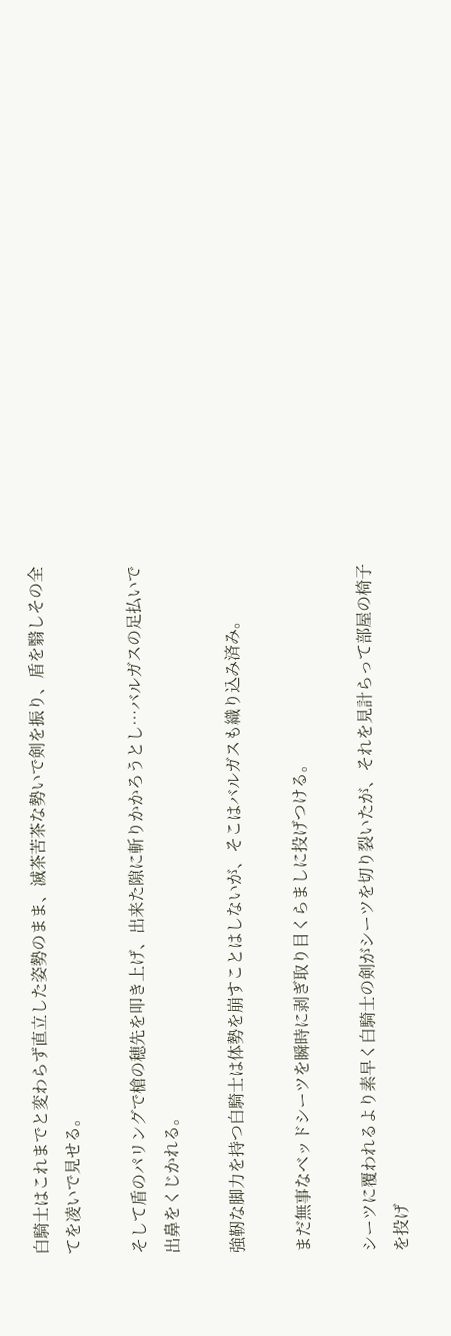白騎士はこれまでと変わらず直立した姿勢のまま、滅茶苦茶な勢いで剣を振り、盾を翳しその全てを凌いで見せる。

そして盾のパリングで槍の穂先を叩き上げ、出来た隙に斬りかかろうとし…バルガスの足払いで出鼻をくじかれる。

強靭な脚力を持つ白騎士は体勢を崩すことはしないが、そこはバルガスも織り込み済み。

まだ無事なベッドシーツを瞬時に剥ぎ取り目くらましに投げつける。

シーツに覆われるより素早く白騎士の剣がシーツを切り裂いたが、それを見計らって部屋の椅子を投げ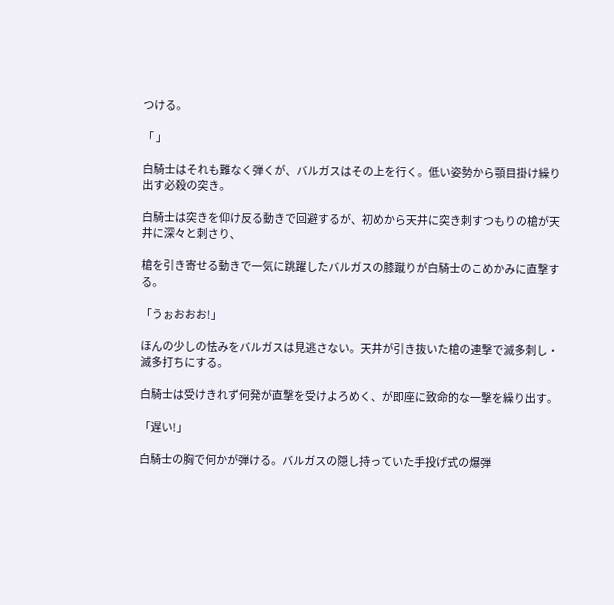つける。

「 」

白騎士はそれも難なく弾くが、バルガスはその上を行く。低い姿勢から顎目掛け繰り出す必殺の突き。

白騎士は突きを仰け反る動きで回避するが、初めから天井に突き刺すつもりの槍が天井に深々と刺さり、

槍を引き寄せる動きで一気に跳躍したバルガスの膝蹴りが白騎士のこめかみに直撃する。

「うぉおおお!」

ほんの少しの怯みをバルガスは見逃さない。天井が引き抜いた槍の連撃で滅多刺し・滅多打ちにする。

白騎士は受けきれず何発が直撃を受けよろめく、が即座に致命的な一撃を繰り出す。

「遅い!」

白騎士の胸で何かが弾ける。バルガスの隠し持っていた手投げ式の爆弾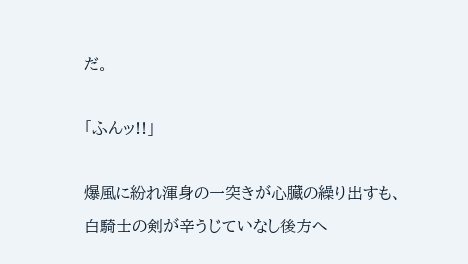だ。

「ふんッ!!」

爆風に紛れ渾身の一突きが心臓の繰り出すも、白騎士の剣が辛うじていなし後方へ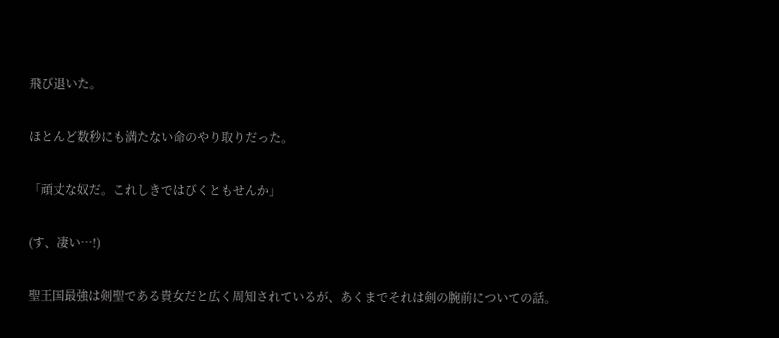飛び退いた。

ほとんど数秒にも満たない命のやり取りだった。

「頑丈な奴だ。これしきではびくともせんか」

(す、凄い…!)

聖王国最強は剣聖である貴女だと広く周知されているが、あくまでそれは剣の腕前についての話。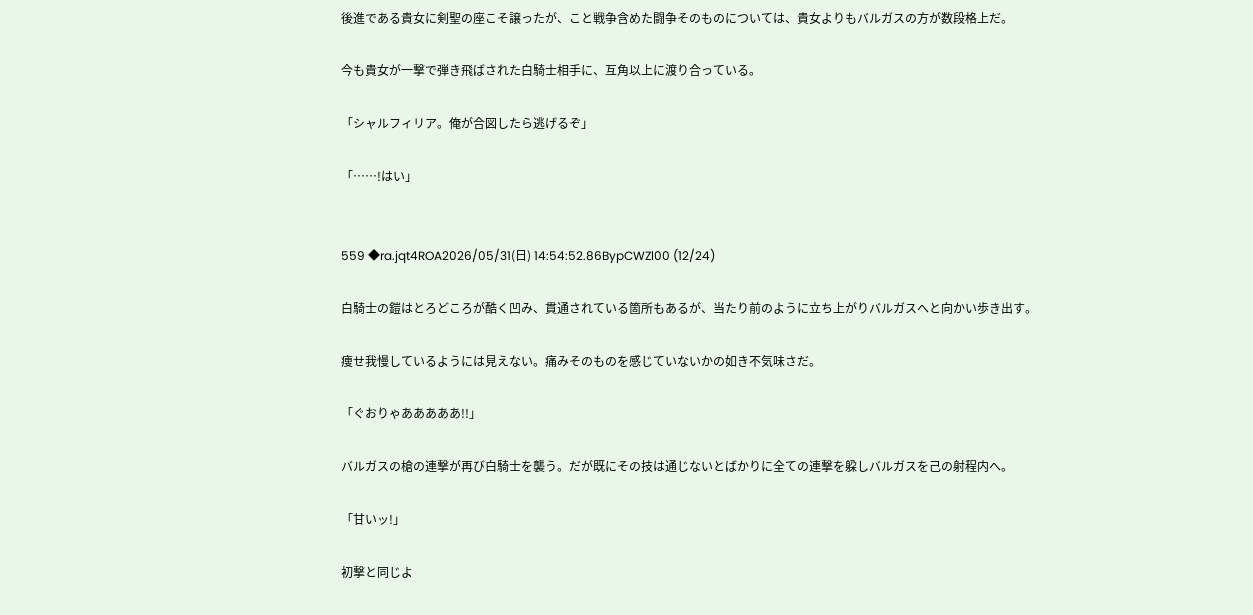後進である貴女に剣聖の座こそ譲ったが、こと戦争含めた闘争そのものについては、貴女よりもバルガスの方が数段格上だ。

今も貴女が一撃で弾き飛ばされた白騎士相手に、互角以上に渡り合っている。

「シャルフィリア。俺が合図したら逃げるぞ」

「……!はい」


559 ◆ra.jqt4ROA2026/05/31(日) 14:54:52.86BypCWZl00 (12/24)

白騎士の鎧はとろどころが酷く凹み、貫通されている箇所もあるが、当たり前のように立ち上がりバルガスへと向かい歩き出す。

痩せ我慢しているようには見えない。痛みそのものを感じていないかの如き不気味さだ。

「ぐおりゃあああああ!!」

バルガスの槍の連撃が再び白騎士を襲う。だが既にその技は通じないとばかりに全ての連撃を躱しバルガスを己の射程内へ。

「甘いッ!」

初撃と同じよ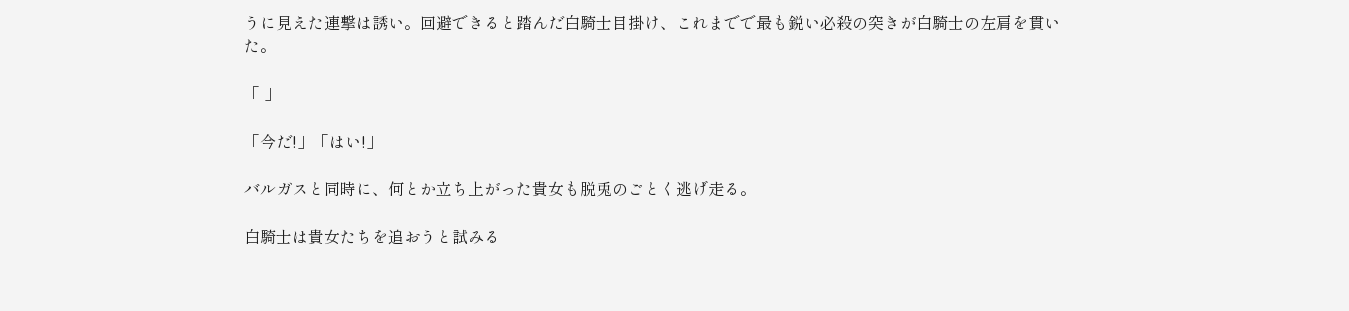うに見えた連撃は誘い。回避できると踏んだ白騎士目掛け、これまでで最も鋭い必殺の突きが白騎士の左肩を貫いた。

「 」

「今だ!」「はい!」

バルガスと同時に、何とか立ち上がった貴女も脱兎のごとく逃げ走る。

白騎士は貴女たちを追おうと試みる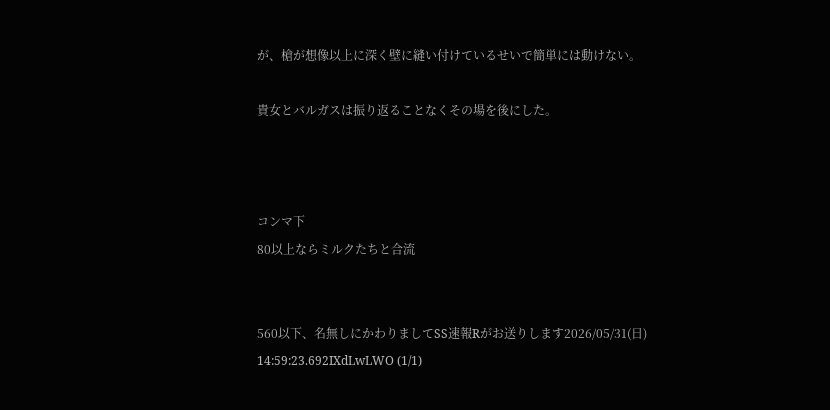が、槍が想像以上に深く壁に縫い付けているせいで簡単には動けない。

貴女とバルガスは振り返ることなくその場を後にした。



コンマ下
80以上ならミルクたちと合流


560以下、名無しにかわりましてSS速報Rがお送りします2026/05/31(日) 14:59:23.692IXdLwLWO (1/1)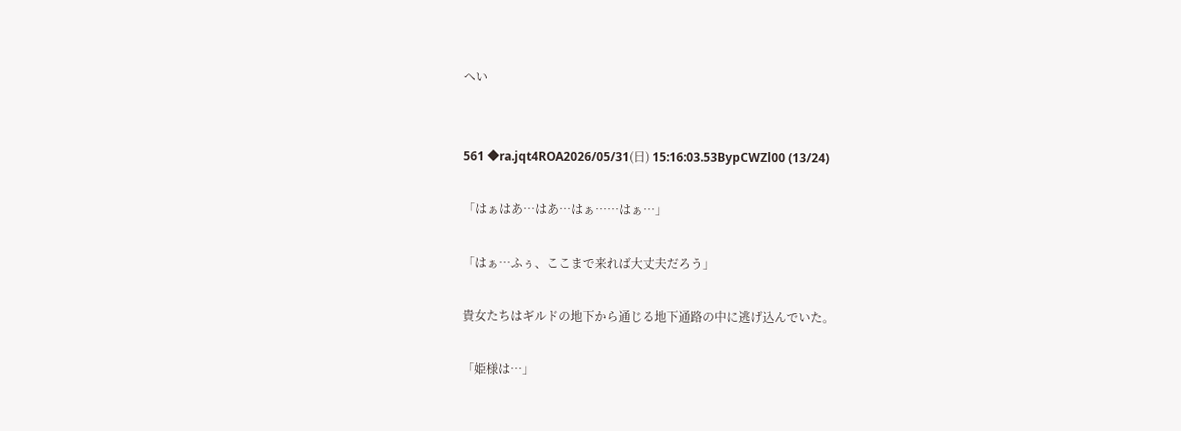へい


561 ◆ra.jqt4ROA2026/05/31(日) 15:16:03.53BypCWZl00 (13/24)

「はぁはあ…はあ…はぁ……はぁ…」

「はぁ…ふぅ、ここまで来れば大丈夫だろう」

貴女たちはギルドの地下から通じる地下通路の中に逃げ込んでいた。

「姫様は…」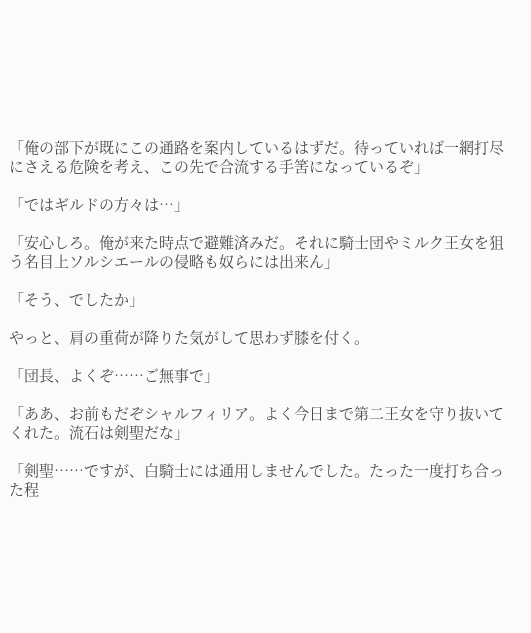「俺の部下が既にこの通路を案内しているはずだ。待っていれば一網打尽にさえる危険を考え、この先で合流する手筈になっているぞ」

「ではギルドの方々は…」

「安心しろ。俺が来た時点で避難済みだ。それに騎士団やミルク王女を狙う名目上ソルシエールの侵略も奴らには出来ん」

「そう、でしたか」

やっと、肩の重荷が降りた気がして思わず膝を付く。

「団長、よくぞ……ご無事で」

「ああ、お前もだぞシャルフィリア。よく今日まで第二王女を守り抜いてくれた。流石は剣聖だな」

「剣聖……ですが、白騎士には通用しませんでした。たった一度打ち合った程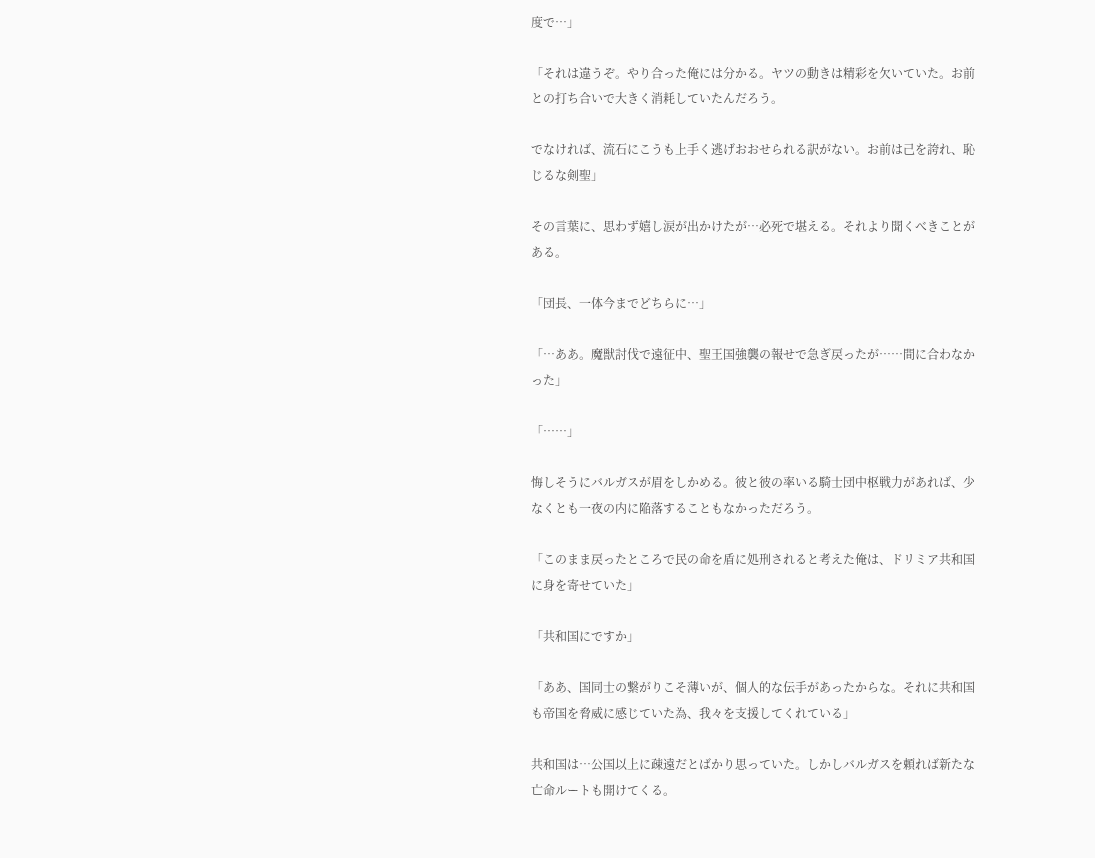度で…」

「それは違うぞ。やり合った俺には分かる。ヤツの動きは精彩を欠いていた。お前との打ち合いで大きく消耗していたんだろう。

でなければ、流石にこうも上手く逃げおおせられる訳がない。お前は己を誇れ、恥じるな剣聖」

その言葉に、思わず嬉し涙が出かけたが…必死で堪える。それより聞くべきことがある。

「団長、一体今までどちらに…」

「…ああ。魔獣討伐で遠征中、聖王国強襲の報せで急ぎ戻ったが……間に合わなかった」

「……」

悔しそうにバルガスが眉をしかめる。彼と彼の率いる騎士団中枢戦力があれば、少なくとも一夜の内に陥落することもなかっただろう。

「このまま戻ったところで民の命を盾に処刑されると考えた俺は、ドリミア共和国に身を寄せていた」

「共和国にですか」

「ああ、国同士の繋がりこそ薄いが、個人的な伝手があったからな。それに共和国も帝国を脅威に感じていた為、我々を支援してくれている」

共和国は…公国以上に疎遠だとばかり思っていた。しかしバルガスを頼れば新たな亡命ルートも開けてくる。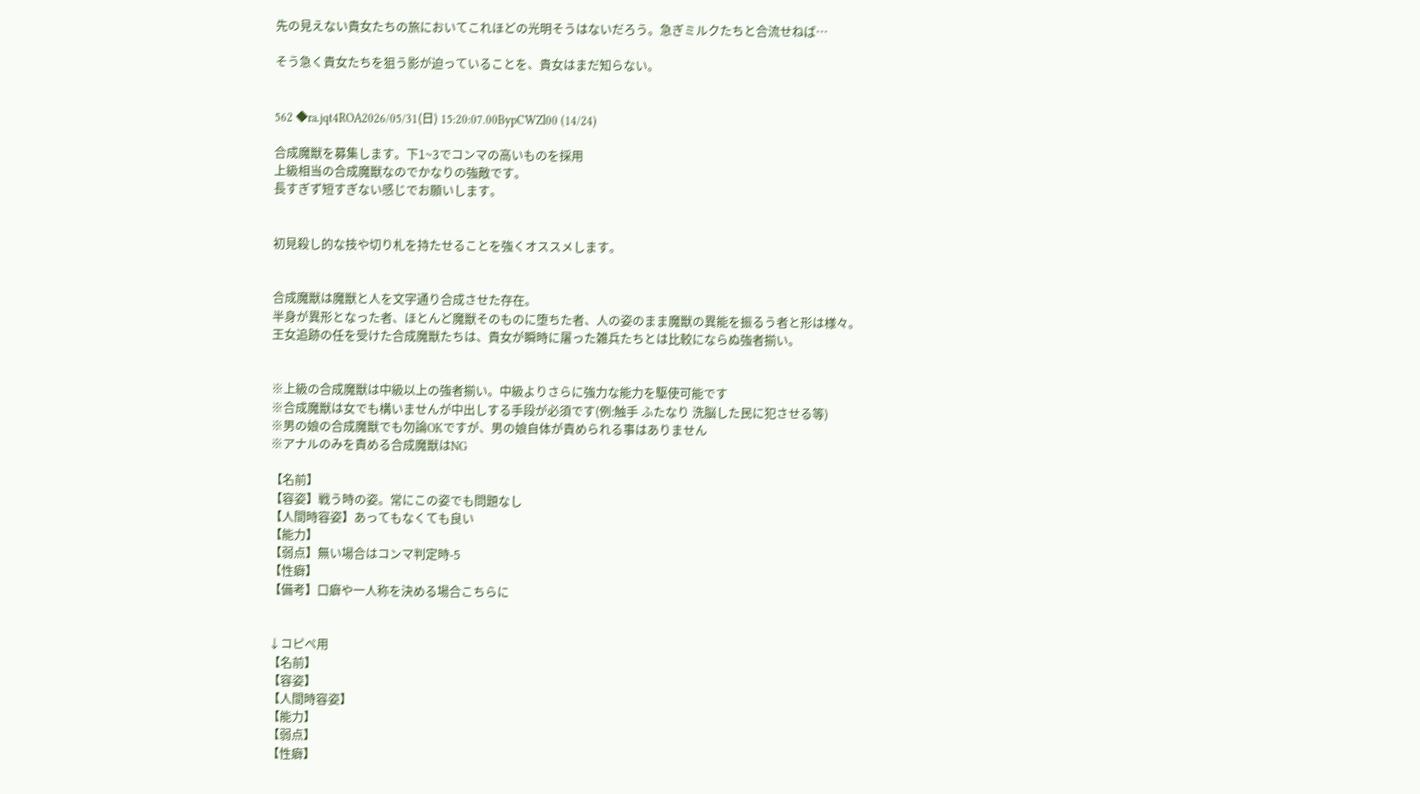先の見えない貴女たちの旅においてこれほどの光明そうはないだろう。急ぎミルクたちと合流せねば…

そう急く貴女たちを狙う影が迫っていることを、貴女はまだ知らない。


562 ◆ra.jqt4ROA2026/05/31(日) 15:20:07.00BypCWZl00 (14/24)

合成魔獣を募集します。下1~3でコンマの高いものを採用
上級相当の合成魔獣なのでかなりの強敵です。
長すぎず短すぎない感じでお願いします。


初見殺し的な技や切り札を持たせることを強くオススメします。


合成魔獣は魔獣と人を文字通り合成させた存在。
半身が異形となった者、ほとんど魔獣そのものに堕ちた者、人の姿のまま魔獣の異能を振るう者と形は様々。
王女追跡の任を受けた合成魔獣たちは、貴女が瞬時に屠った雑兵たちとは比較にならぬ強者揃い。


※上級の合成魔獣は中級以上の強者揃い。中級よりさらに強力な能力を駆使可能です
※合成魔獣は女でも構いませんが中出しする手段が必須です(例:触手 ふたなり 洗脳した民に犯させる等)
※男の娘の合成魔獣でも勿論OKですが、男の娘自体が責められる事はありません
※アナルのみを責める合成魔獣はNG

【名前】
【容姿】戦う時の姿。常にこの姿でも問題なし
【人間時容姿】あってもなくても良い
【能力】
【弱点】無い場合はコンマ判定時-5
【性癖】
【備考】口癖や一人称を決める場合こちらに


↓コピペ用
【名前】
【容姿】
【人間時容姿】
【能力】
【弱点】
【性癖】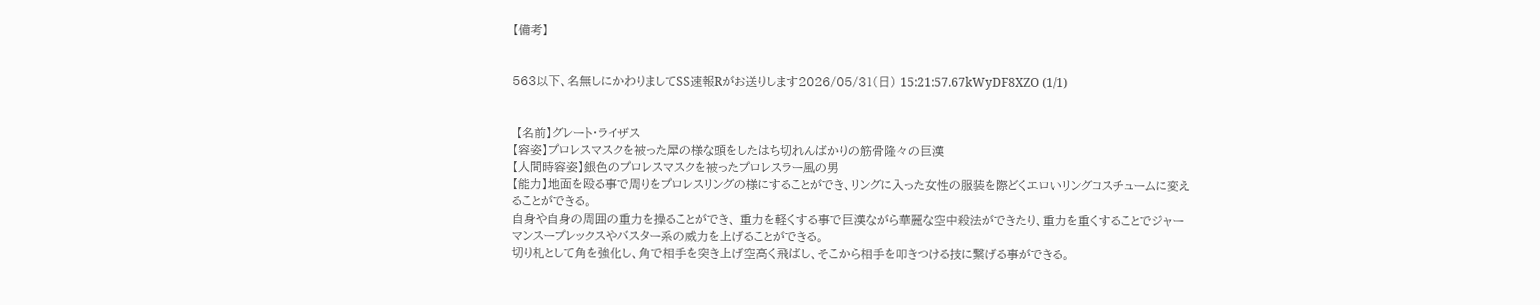【備考】


563以下、名無しにかわりましてSS速報Rがお送りします2026/05/31(日) 15:21:57.67kWyDF8XZO (1/1)


 【名前】グレート・ライザス
【容姿】プロレスマスクを被った犀の様な頭をしたはち切れんばかりの筋骨隆々の巨漢
【人間時容姿】銀色のプロレスマスクを被ったプロレスラー風の男
【能力】地面を殴る事で周りをプロレスリングの様にすることができ、リングに入った女性の服装を際どくエロいリングコスチュームに変えることができる。
自身や自身の周囲の重力を操ることができ、 重力を軽くする事で巨漢ながら華麗な空中殺法ができたり、重力を重くすることでジャーマンスープレックスやバスター系の威力を上げることができる。
切り札として角を強化し、角で相手を突き上げ空高く飛ばし、そこから相手を叩きつける技に繋げる事ができる。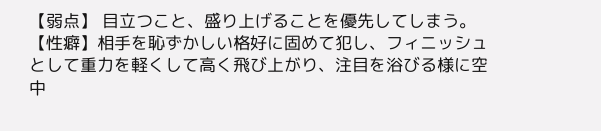【弱点】 目立つこと、盛り上げることを優先してしまう。
【性癖】相手を恥ずかしい格好に固めて犯し、フィニッシュとして重力を軽くして高く飛び上がり、注目を浴びる様に空中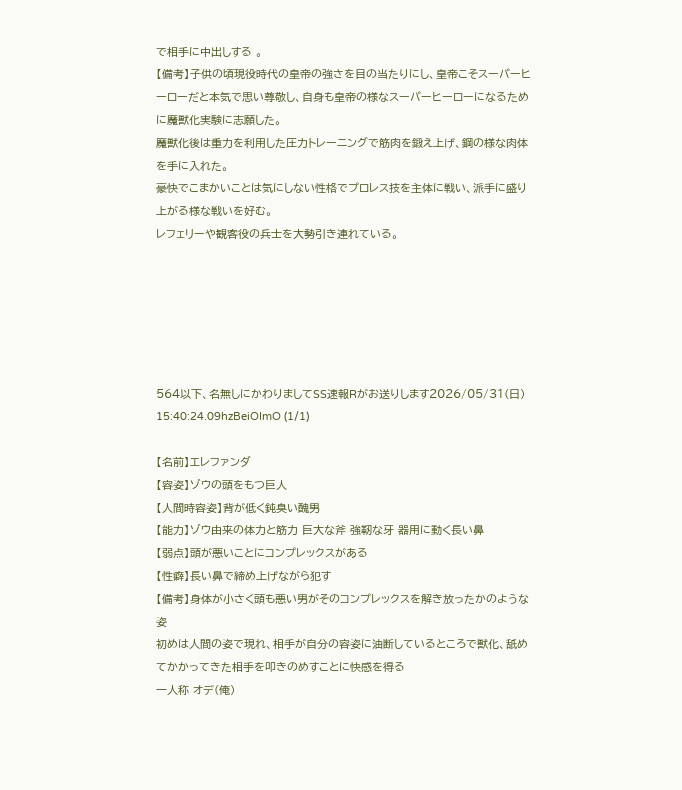で相手に中出しする 。
【備考】子供の頃現役時代の皇帝の強さを目の当たりにし、皇帝こそスーパーヒーローだと本気で思い尊敬し、自身も皇帝の様なスーパーヒーローになるために魔獣化実験に志願した。
魔獣化後は重力を利用した圧力トレーニングで筋肉を鍛え上げ、鋼の様な肉体を手に入れた。
豪快でこまかいことは気にしない性格でプロレス技を主体に戦い、派手に盛り上がる様な戦いを好む。
レフェリーや観客役の兵士を大勢引き連れている。






564以下、名無しにかわりましてSS速報Rがお送りします2026/05/31(日) 15:40:24.09hzBeiOImO (1/1)

【名前】エレファンダ
【容姿】ゾウの頭をもつ巨人
【人間時容姿】背が低く鈍臭い醜男
【能力】ゾウ由来の体力と筋力 巨大な斧 強靭な牙 器用に動く長い鼻
【弱点】頭が悪いことにコンプレックスがある
【性癖】長い鼻で締め上げながら犯す
【備考】身体が小さく頭も悪い男がそのコンプレックスを解き放ったかのような姿
初めは人間の姿で現れ、相手が自分の容姿に油断しているところで獣化、舐めてかかってきた相手を叩きのめすことに快感を得る
一人称 オデ(俺)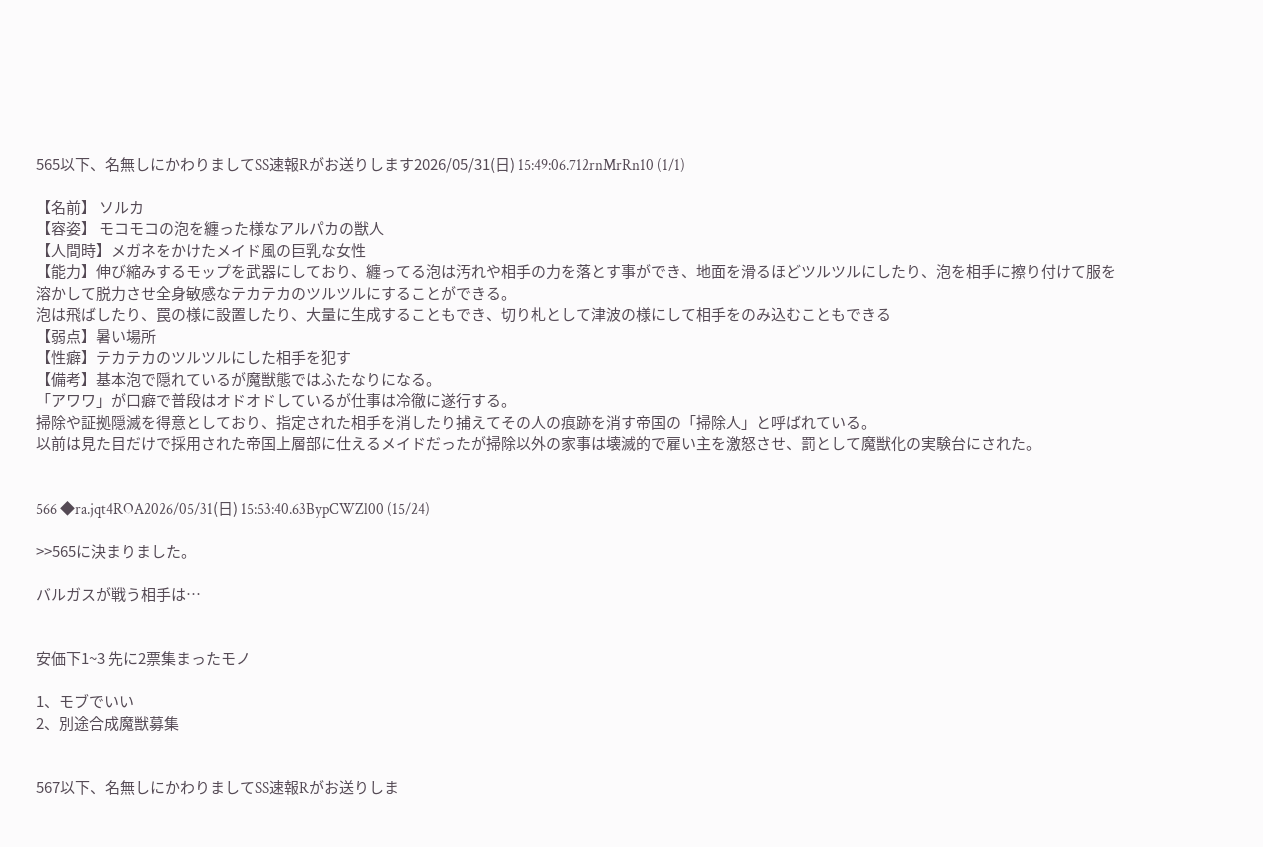565以下、名無しにかわりましてSS速報Rがお送りします2026/05/31(日) 15:49:06.712rnMrRn10 (1/1)

【名前】 ソルカ
【容姿】 モコモコの泡を纏った様なアルパカの獣人
【人間時】メガネをかけたメイド風の巨乳な女性
【能力】伸び縮みするモップを武器にしており、纏ってる泡は汚れや相手の力を落とす事ができ、地面を滑るほどツルツルにしたり、泡を相手に擦り付けて服を溶かして脱力させ全身敏感なテカテカのツルツルにすることができる。
泡は飛ばしたり、罠の様に設置したり、大量に生成することもでき、切り札として津波の様にして相手をのみ込むこともできる
【弱点】暑い場所
【性癖】テカテカのツルツルにした相手を犯す
【備考】基本泡で隠れているが魔獣態ではふたなりになる。
「アワワ」が口癖で普段はオドオドしているが仕事は冷徹に遂行する。
掃除や証拠隠滅を得意としており、指定された相手を消したり捕えてその人の痕跡を消す帝国の「掃除人」と呼ばれている。
以前は見た目だけで採用された帝国上層部に仕えるメイドだったが掃除以外の家事は壊滅的で雇い主を激怒させ、罰として魔獣化の実験台にされた。


566 ◆ra.jqt4ROA2026/05/31(日) 15:53:40.63BypCWZl00 (15/24)

>>565に決まりました。

バルガスが戦う相手は…


安価下1~3 先に2票集まったモノ

1、モブでいい
2、別途合成魔獣募集


567以下、名無しにかわりましてSS速報Rがお送りしま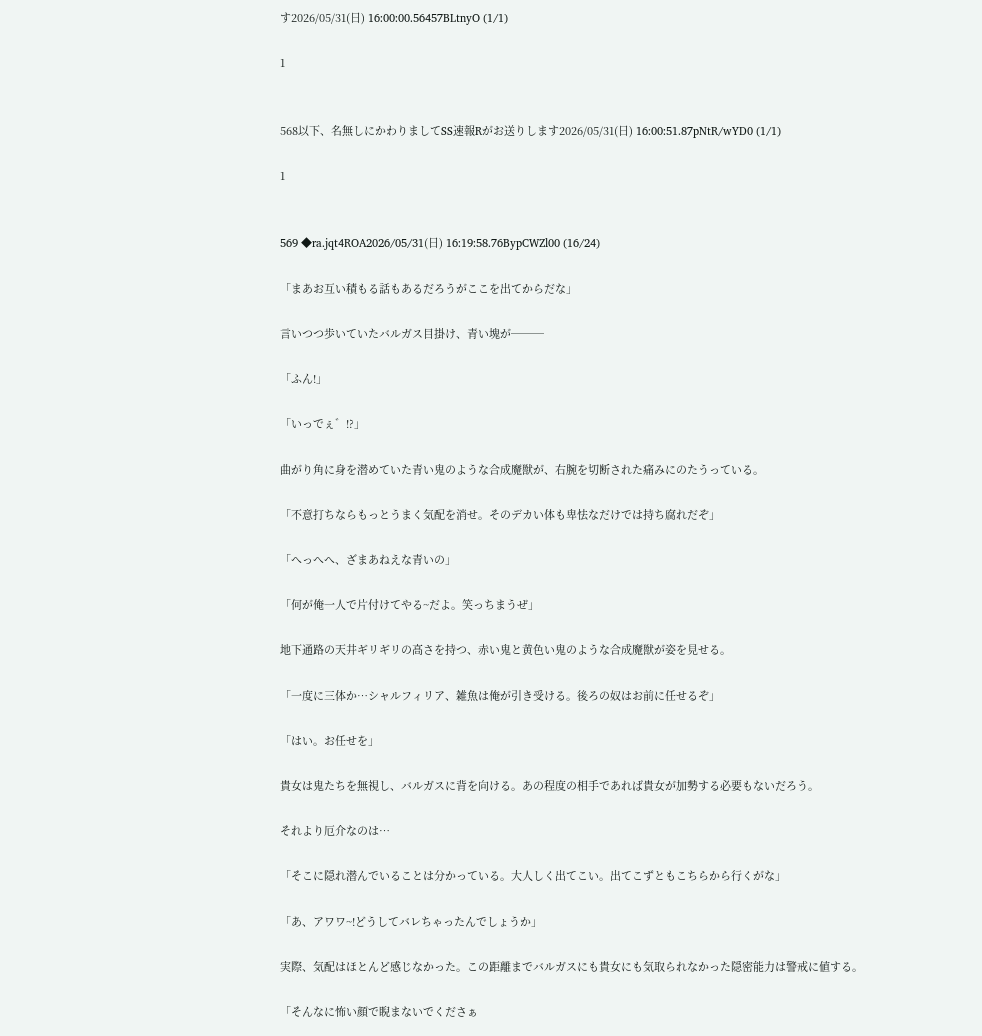す2026/05/31(日) 16:00:00.56457BLtnyO (1/1)

1


568以下、名無しにかわりましてSS速報Rがお送りします2026/05/31(日) 16:00:51.87pNtR/wYD0 (1/1)

1


569 ◆ra.jqt4ROA2026/05/31(日) 16:19:58.76BypCWZl00 (16/24)

「まあお互い積もる話もあるだろうがここを出てからだな」

言いつつ歩いていたバルガス目掛け、青い塊が───

「ふん!」

「いっでぇ゛!?」

曲がり角に身を潜めていた青い鬼のような合成魔獣が、右腕を切断された痛みにのたうっている。

「不意打ちならもっとうまく気配を消せ。そのデカい体も卑怯なだけでは持ち腐れだぞ」

「へっへへ、ざまあねえな青いの」

「何が俺一人で片付けてやる~だよ。笑っちまうぜ」

地下通路の天井ギリギリの高さを持つ、赤い鬼と黄色い鬼のような合成魔獣が姿を見せる。

「一度に三体か…シャルフィリア、雑魚は俺が引き受ける。後ろの奴はお前に任せるぞ」

「はい。お任せを」

貴女は鬼たちを無視し、バルガスに背を向ける。あの程度の相手であれば貴女が加勢する必要もないだろう。

それより厄介なのは…

「そこに隠れ潜んでいることは分かっている。大人しく出てこい。出てこずともこちらから行くがな」

「あ、アワワ~!どうしてバレちゃったんでしょうか」

実際、気配はほとんど感じなかった。この距離までバルガスにも貴女にも気取られなかった隠密能力は警戒に値する。

「そんなに怖い顔で睨まないでくださぁ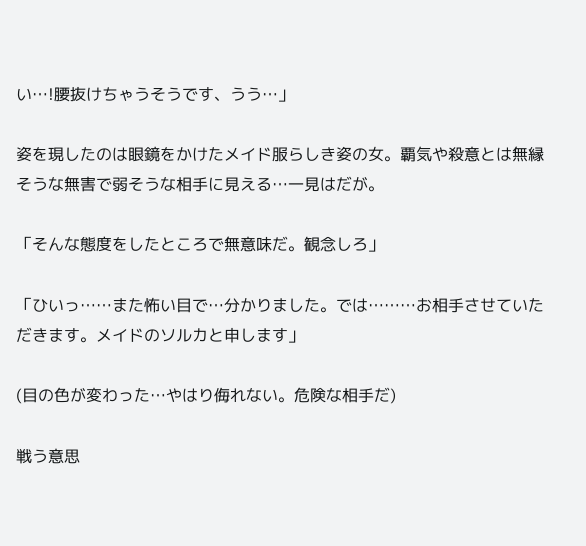い…!腰抜けちゃうそうです、うう…」

姿を現したのは眼鏡をかけたメイド服らしき姿の女。覇気や殺意とは無縁そうな無害で弱そうな相手に見える…一見はだが。

「そんな態度をしたところで無意味だ。観念しろ」

「ひいっ……また怖い目で…分かりました。では………お相手させていただきます。メイドのソルカと申します」

(目の色が変わった…やはり侮れない。危険な相手だ)

戦う意思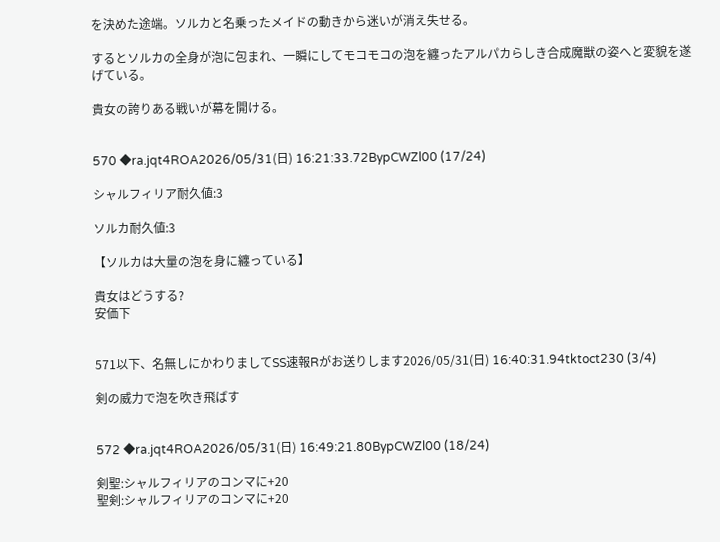を決めた途端。ソルカと名乗ったメイドの動きから迷いが消え失せる。

するとソルカの全身が泡に包まれ、一瞬にしてモコモコの泡を纏ったアルパカらしき合成魔獣の姿へと変貌を遂げている。

貴女の誇りある戦いが幕を開ける。


570 ◆ra.jqt4ROA2026/05/31(日) 16:21:33.72BypCWZl00 (17/24)

シャルフィリア耐久値:3

ソルカ耐久値:3

【ソルカは大量の泡を身に纏っている】

貴女はどうする?
安価下


571以下、名無しにかわりましてSS速報Rがお送りします2026/05/31(日) 16:40:31.94tktoct230 (3/4)

剣の威力で泡を吹き飛ばす


572 ◆ra.jqt4ROA2026/05/31(日) 16:49:21.80BypCWZl00 (18/24)

剣聖:シャルフィリアのコンマに+20
聖剣:シャルフィリアのコンマに+20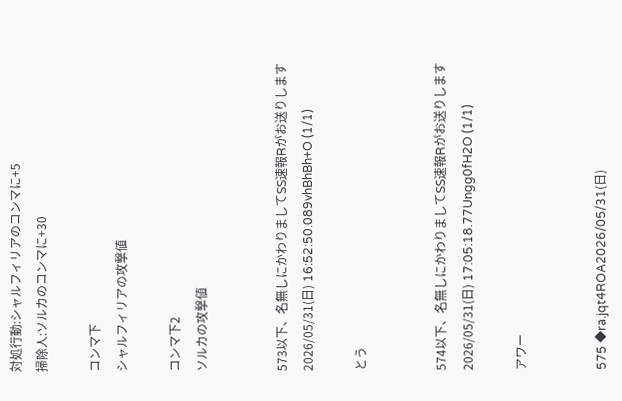対処行動:シャルフィリアのコンマに+5
掃除人:ソルカのコンマに+30

コンマ下
シャルフィリアの攻撃値

コンマ下2
ソルカの攻撃値


573以下、名無しにかわりましてSS速報Rがお送りします2026/05/31(日) 16:52:50.089vhBhBh+O (1/1)

とう


574以下、名無しにかわりましてSS速報Rがお送りします2026/05/31(日) 17:05:18.77Ungg0fH2O (1/1)

アワー


575 ◆ra.jqt4ROA2026/05/31(日)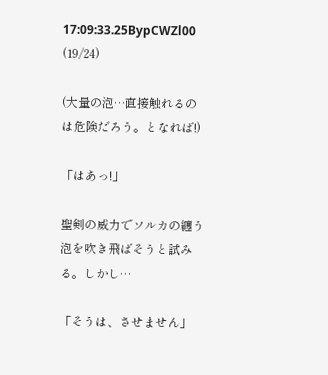17:09:33.25BypCWZl00 (19/24)

(大量の泡…直接触れるのは危険だろう。となれば!)

「はあっ!」

聖剣の威力でソルカの纏う泡を吹き飛ばそうと試みる。しかし…

「そうは、させません」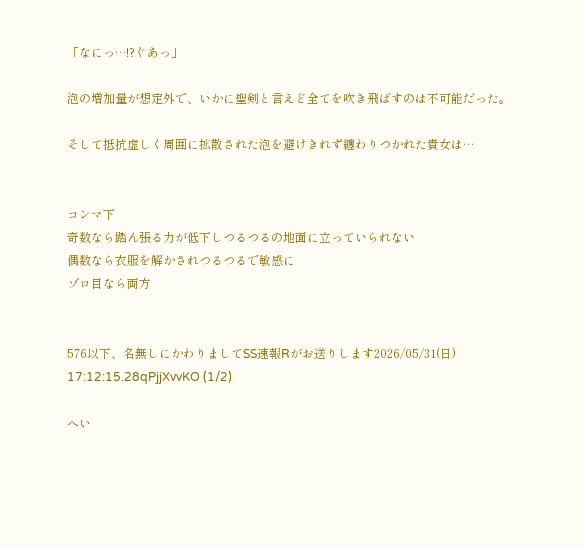「なにっ…!?ぐあっ」

泡の増加量が想定外で、いかに聖剣と言えど全てを吹き飛ばすのは不可能だった。

そして抵抗虚しく周囲に拡散された泡を避けきれず纏わりつかれた貴女は…


コンマ下
奇数なら踏ん張る力が低下しつるつるの地面に立っていられない
偶数なら衣服を解かされつるつるで敏感に
ゾロ目なら両方


576以下、名無しにかわりましてSS速報Rがお送りします2026/05/31(日) 17:12:15.28qPjjXvvKO (1/2)

へい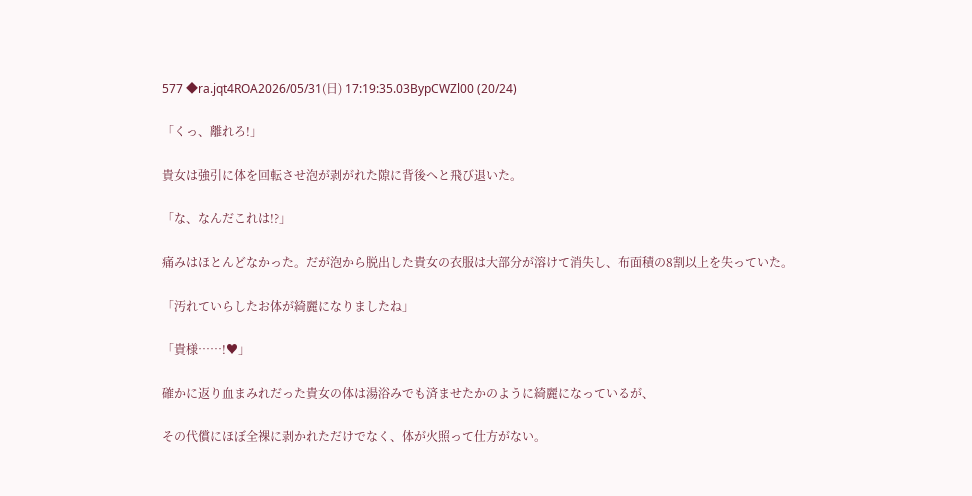577 ◆ra.jqt4ROA2026/05/31(日) 17:19:35.03BypCWZl00 (20/24)

「くっ、離れろ!」

貴女は強引に体を回転させ泡が剥がれた隙に背後へと飛び退いた。

「な、なんだこれは!?」

痛みはほとんどなかった。だが泡から脱出した貴女の衣服は大部分が溶けて消失し、布面積の8割以上を失っていた。

「汚れていらしたお体が綺麗になりましたね」

「貴様……!♥」

確かに返り血まみれだった貴女の体は湯浴みでも済ませたかのように綺麗になっているが、

その代償にほぼ全裸に剥かれただけでなく、体が火照って仕方がない。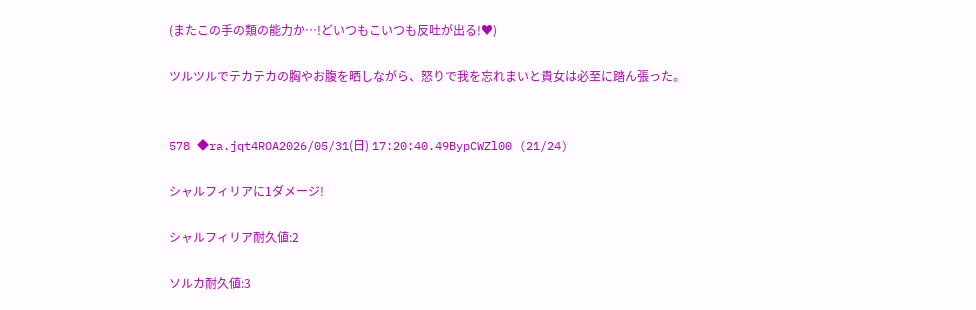(またこの手の類の能力か…!どいつもこいつも反吐が出る!♥)

ツルツルでテカテカの胸やお腹を晒しながら、怒りで我を忘れまいと貴女は必至に踏ん張った。


578 ◆ra.jqt4ROA2026/05/31(日) 17:20:40.49BypCWZl00 (21/24)

シャルフィリアに1ダメージ!

シャルフィリア耐久値:2

ソルカ耐久値:3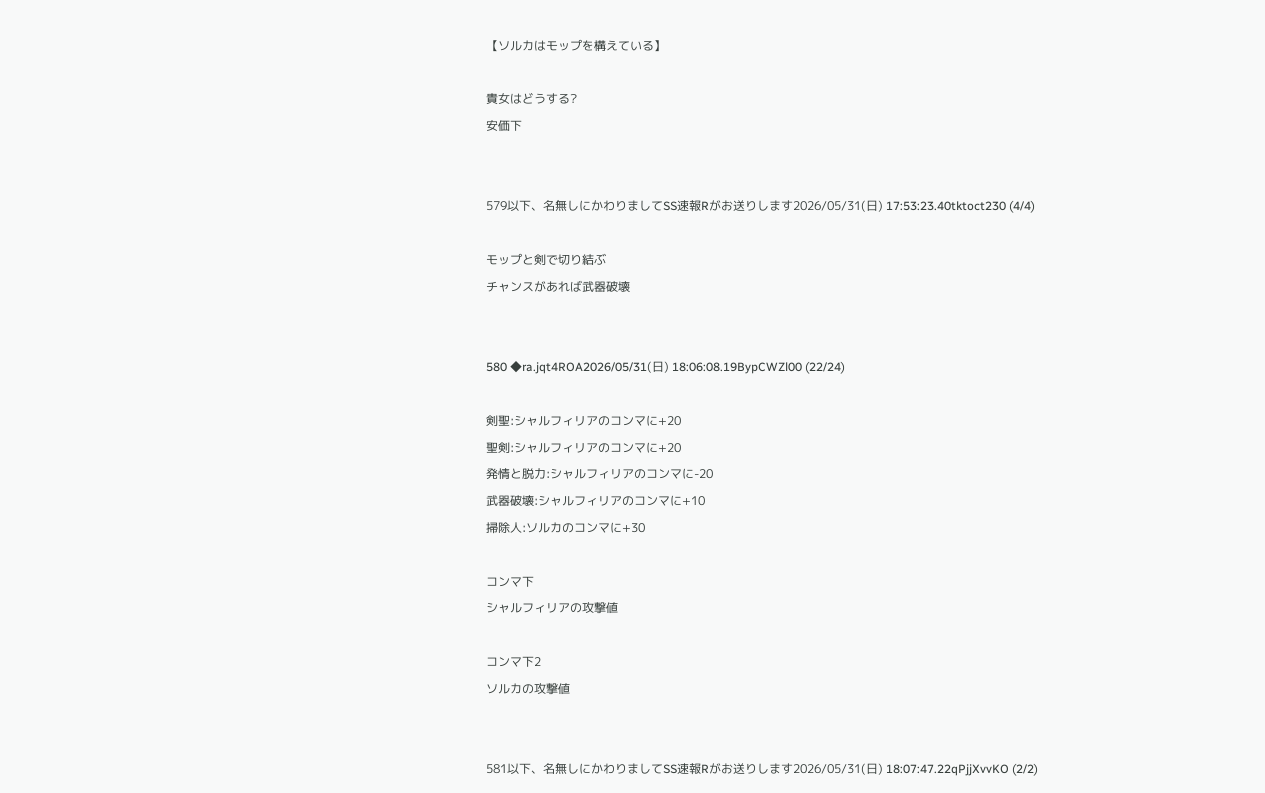【ソルカはモップを構えている】

貴女はどうする?
安価下


579以下、名無しにかわりましてSS速報Rがお送りします2026/05/31(日) 17:53:23.40tktoct230 (4/4)

モップと剣で切り結ぶ
チャンスがあれば武器破壊


580 ◆ra.jqt4ROA2026/05/31(日) 18:06:08.19BypCWZl00 (22/24)

剣聖:シャルフィリアのコンマに+20
聖剣:シャルフィリアのコンマに+20
発情と脱力:シャルフィリアのコンマに-20
武器破壊:シャルフィリアのコンマに+10
掃除人:ソルカのコンマに+30

コンマ下
シャルフィリアの攻撃値

コンマ下2
ソルカの攻撃値


581以下、名無しにかわりましてSS速報Rがお送りします2026/05/31(日) 18:07:47.22qPjjXvvKO (2/2)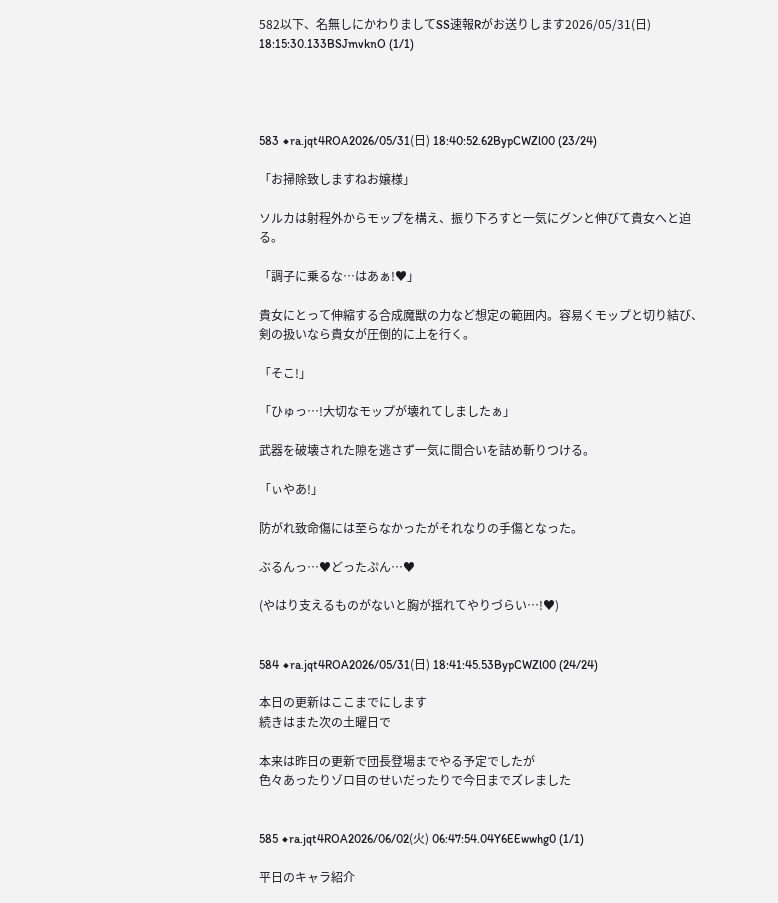582以下、名無しにかわりましてSS速報Rがお送りします2026/05/31(日) 18:15:30.133BSJmvknO (1/1)




583 ◆ra.jqt4ROA2026/05/31(日) 18:40:52.62BypCWZl00 (23/24)

「お掃除致しますねお嬢様」

ソルカは射程外からモップを構え、振り下ろすと一気にグンと伸びて貴女へと迫る。

「調子に乗るな…はあぁ!♥」

貴女にとって伸縮する合成魔獣の力など想定の範囲内。容易くモップと切り結び、剣の扱いなら貴女が圧倒的に上を行く。

「そこ!」

「ひゅっ…!大切なモップが壊れてしましたぁ」

武器を破壊された隙を逃さず一気に間合いを詰め斬りつける。

「ぃやあ!」

防がれ致命傷には至らなかったがそれなりの手傷となった。

ぶるんっ…♥どったぷん…♥

(やはり支えるものがないと胸が揺れてやりづらい…!♥)


584 ◆ra.jqt4ROA2026/05/31(日) 18:41:45.53BypCWZl00 (24/24)

本日の更新はここまでにします
続きはまた次の土曜日で

本来は昨日の更新で団長登場までやる予定でしたが
色々あったりゾロ目のせいだったりで今日までズレました


585 ◆ra.jqt4ROA2026/06/02(火) 06:47:54.04Y6EEwwhg0 (1/1)

平日のキャラ紹介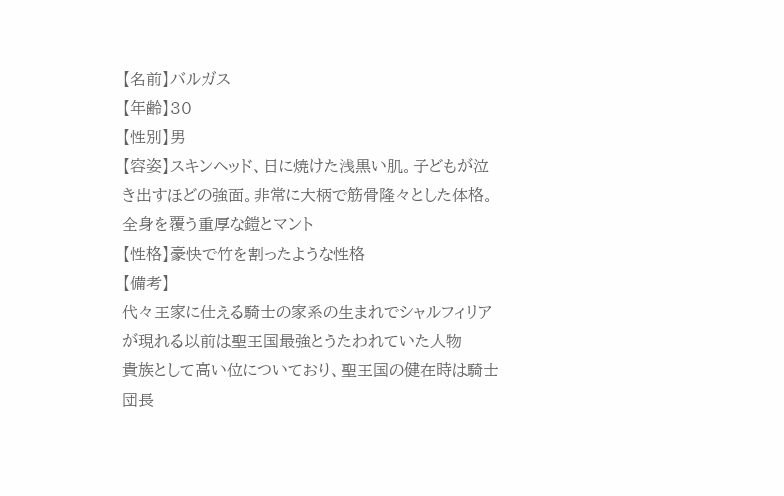【名前】バルガス
【年齢】30
【性別】男
【容姿】スキンヘッド、日に焼けた浅黒い肌。子どもが泣き出すほどの強面。非常に大柄で筋骨隆々とした体格。全身を覆う重厚な鎧とマント
【性格】豪快で竹を割ったような性格
【備考】
代々王家に仕える騎士の家系の生まれでシャルフィリアが現れる以前は聖王国最強とうたわれていた人物
貴族として高い位についており、聖王国の健在時は騎士団長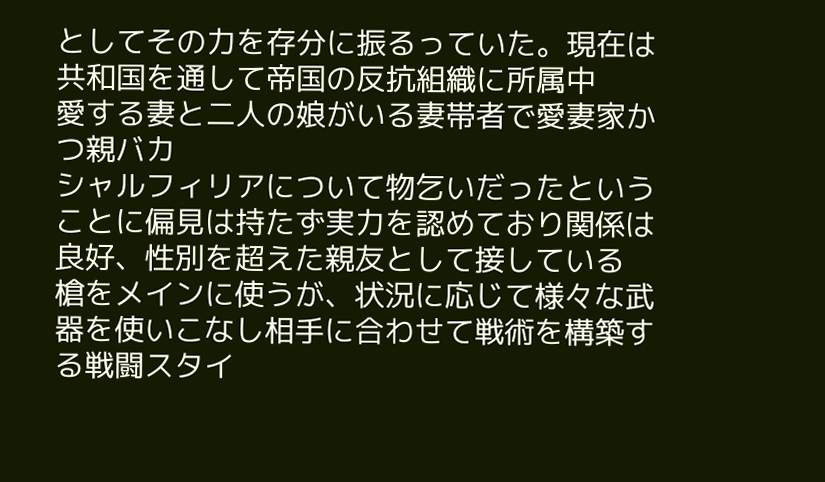としてその力を存分に振るっていた。現在は共和国を通して帝国の反抗組織に所属中
愛する妻と二人の娘がいる妻帯者で愛妻家かつ親バカ
シャルフィリアについて物乞いだったということに偏見は持たず実力を認めており関係は良好、性別を超えた親友として接している
槍をメインに使うが、状況に応じて様々な武器を使いこなし相手に合わせて戦術を構築する戦闘スタイ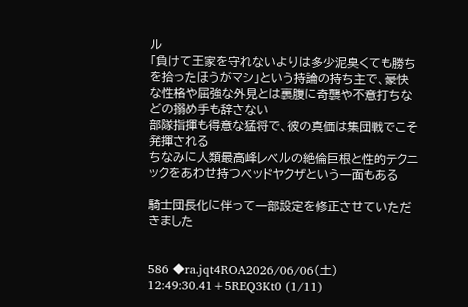ル
「負けて王家を守れないよりは多少泥臭くても勝ちを拾ったほうがマシ」という持論の持ち主で、豪快な性格や屈強な外見とは裏腹に奇襲や不意打ちなどの搦め手も辞さない
部隊指揮も得意な猛将で、彼の真価は集団戦でこそ発揮される
ちなみに人類最高峰レベルの絶倫巨根と性的テクニックをあわせ持つベッドヤクザという一面もある

騎士団長化に伴って一部設定を修正させていただきました


586 ◆ra.jqt4ROA2026/06/06(土) 12:49:30.41+5REQ3Kt0 (1/11)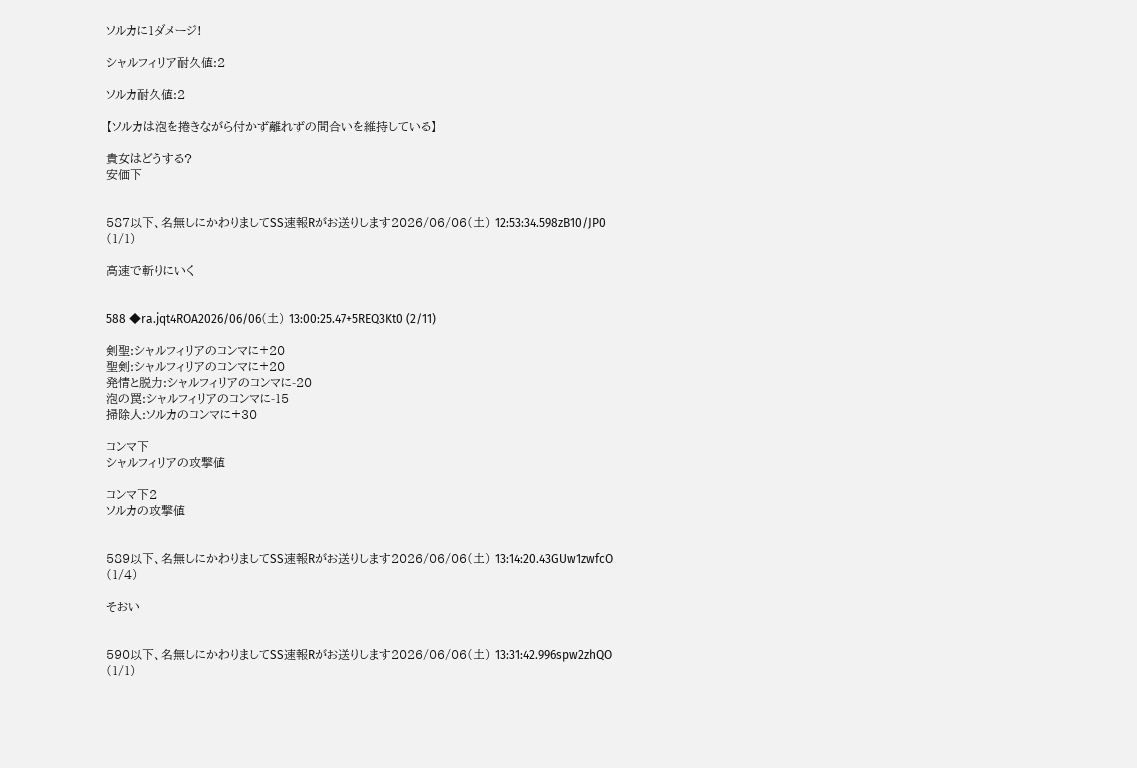ソルカに1ダメージ!

シャルフィリア耐久値:2

ソルカ耐久値:2

【ソルカは泡を捲きながら付かず離れずの間合いを維持している】

貴女はどうする?
安価下


587以下、名無しにかわりましてSS速報Rがお送りします2026/06/06(土) 12:53:34.598zB10/JP0 (1/1)

高速で斬りにいく


588 ◆ra.jqt4ROA2026/06/06(土) 13:00:25.47+5REQ3Kt0 (2/11)

剣聖:シャルフィリアのコンマに+20
聖剣:シャルフィリアのコンマに+20
発情と脱力:シャルフィリアのコンマに-20
泡の罠:シャルフィリアのコンマに-15
掃除人:ソルカのコンマに+30

コンマ下
シャルフィリアの攻撃値

コンマ下2
ソルカの攻撃値


589以下、名無しにかわりましてSS速報Rがお送りします2026/06/06(土) 13:14:20.43GUw1zwfcO (1/4)

そおい


590以下、名無しにかわりましてSS速報Rがお送りします2026/06/06(土) 13:31:42.996spw2zhQO (1/1)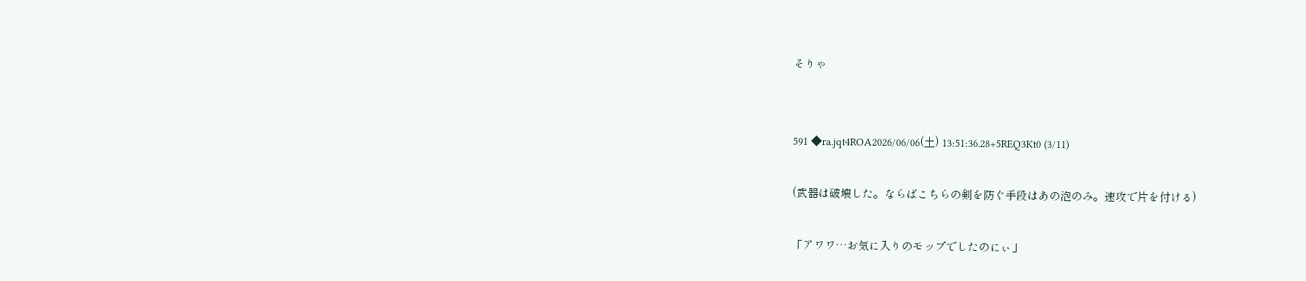そりゃ


591 ◆ra.jqt4ROA2026/06/06(土) 13:51:36.28+5REQ3Kt0 (3/11)

(武器は破壊した。ならばこちらの剣を防ぐ手段はあの泡のみ。速攻で片を付ける)

「アワワ…お気に入りのモップでしたのにぃ」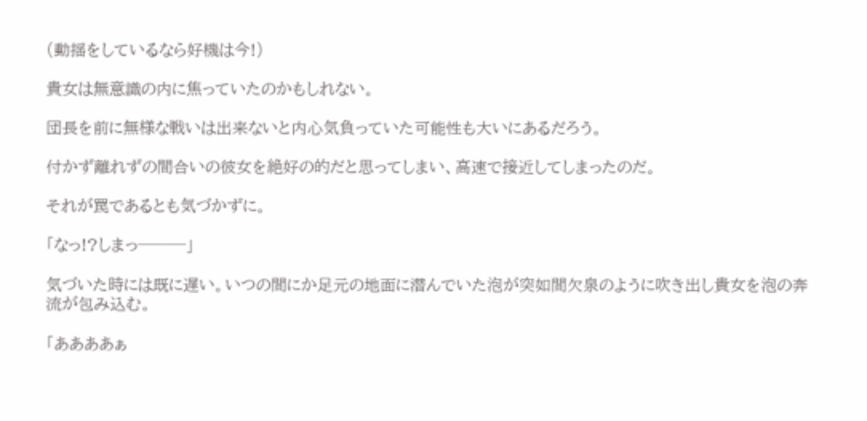(動揺をしているなら好機は今!)

貴女は無意識の内に焦っていたのかもしれない。

団長を前に無様な戦いは出来ないと内心気負っていた可能性も大いにあるだろう。

付かず離れずの間合いの彼女を絶好の的だと思ってしまい、高速で接近してしまったのだ。

それが罠であるとも気づかずに。

「なっ!?しまっ───」

気づいた時には既に遅い。いつの間にか足元の地面に潜んでいた泡が突如間欠泉のように吹き出し貴女を泡の奔流が包み込む。

「ああああぁ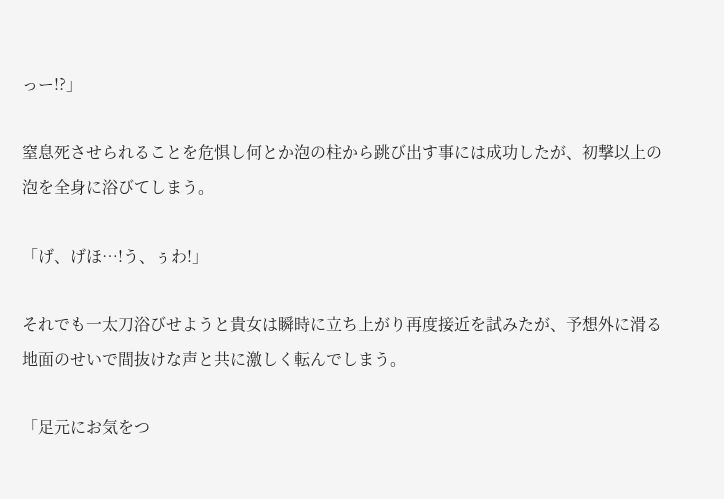っー!?」

窒息死させられることを危惧し何とか泡の柱から跳び出す事には成功したが、初撃以上の泡を全身に浴びてしまう。

「げ、げほ…!う、ぅわ!」

それでも一太刀浴びせようと貴女は瞬時に立ち上がり再度接近を試みたが、予想外に滑る地面のせいで間抜けな声と共に激しく転んでしまう。

「足元にお気をつ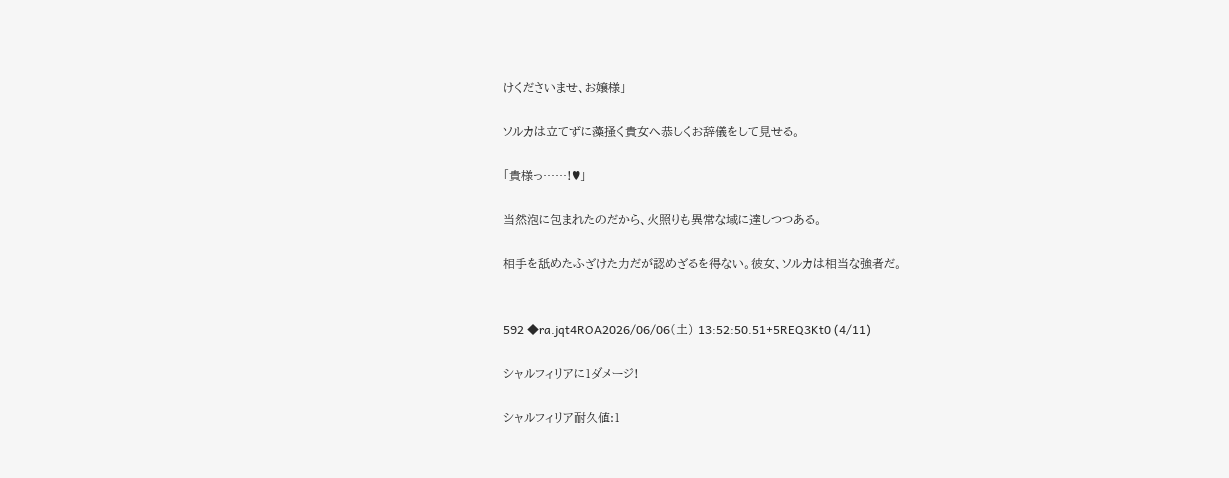けくださいませ、お嬢様」

ソルカは立てずに藻掻く貴女へ恭しくお辞儀をして見せる。

「貴様っ……!♥」

当然泡に包まれたのだから、火照りも異常な域に達しつつある。

相手を舐めたふざけた力だが認めざるを得ない。彼女、ソルカは相当な強者だ。


592 ◆ra.jqt4ROA2026/06/06(土) 13:52:50.51+5REQ3Kt0 (4/11)

シャルフィリアに1ダメージ!

シャルフィリア耐久値:1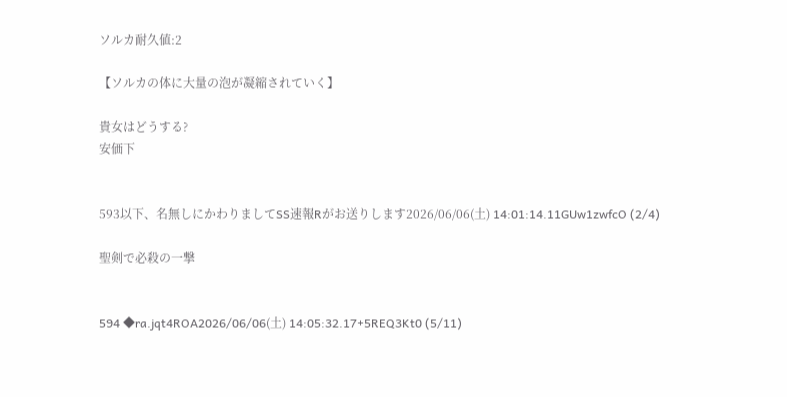ソルカ耐久値:2

【ソルカの体に大量の泡が凝縮されていく】

貴女はどうする?
安価下


593以下、名無しにかわりましてSS速報Rがお送りします2026/06/06(土) 14:01:14.11GUw1zwfcO (2/4)

聖剣で必殺の一撃


594 ◆ra.jqt4ROA2026/06/06(土) 14:05:32.17+5REQ3Kt0 (5/11)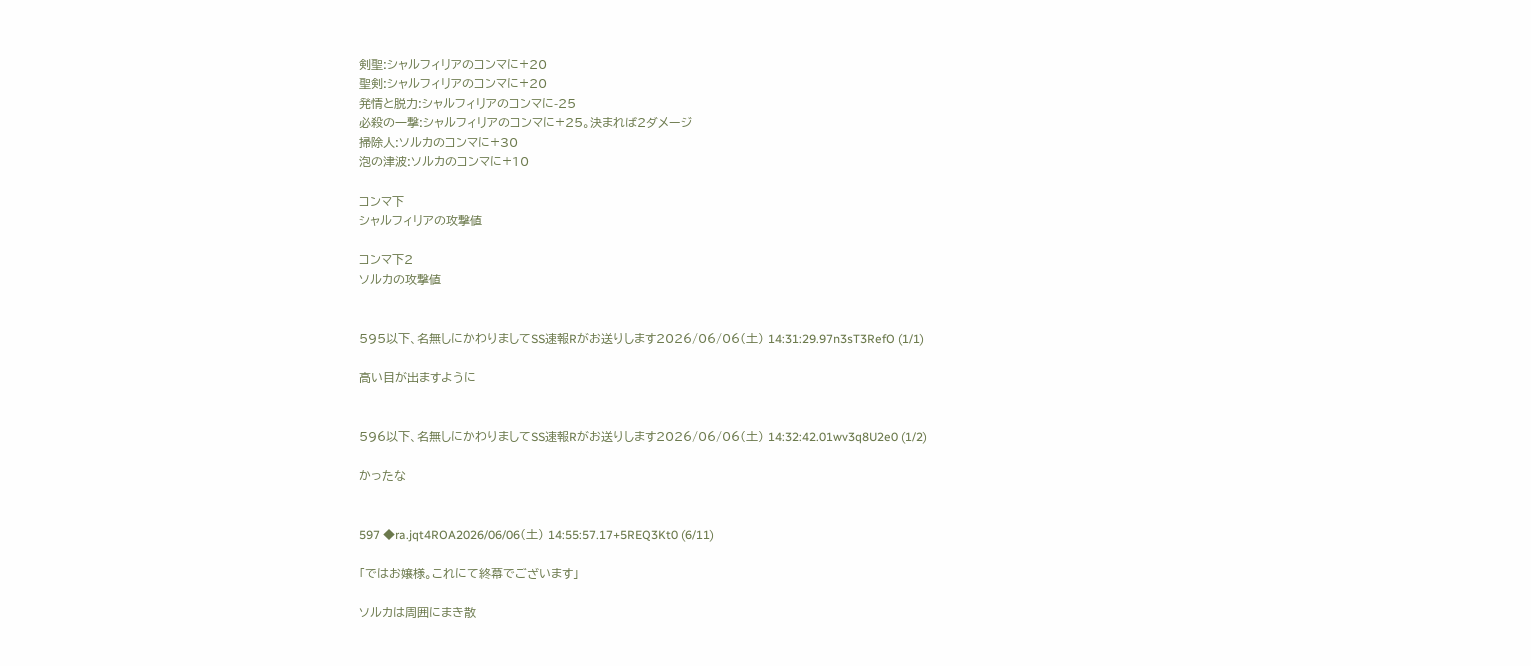剣聖:シャルフィリアのコンマに+20
聖剣:シャルフィリアのコンマに+20
発情と脱力:シャルフィリアのコンマに-25
必殺の一撃:シャルフィリアのコンマに+25。決まれば2ダメージ
掃除人:ソルカのコンマに+30
泡の津波:ソルカのコンマに+10

コンマ下
シャルフィリアの攻撃値

コンマ下2
ソルカの攻撃値


595以下、名無しにかわりましてSS速報Rがお送りします2026/06/06(土) 14:31:29.97n3sT3RefO (1/1)

高い目が出ますように


596以下、名無しにかわりましてSS速報Rがお送りします2026/06/06(土) 14:32:42.01wv3q8U2e0 (1/2)

かったな


597 ◆ra.jqt4ROA2026/06/06(土) 14:55:57.17+5REQ3Kt0 (6/11)

「ではお嬢様。これにて終幕でございます」

ソルカは周囲にまき散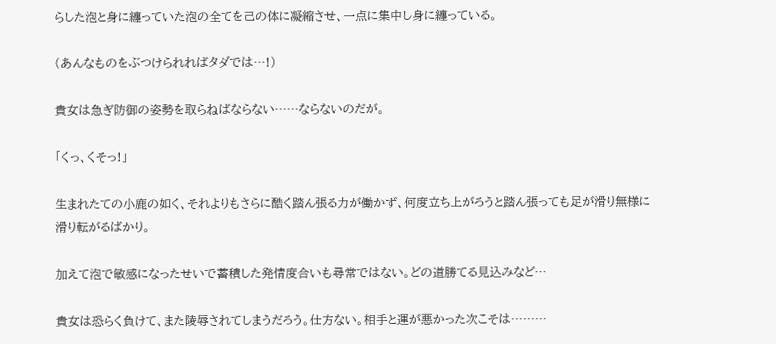らした泡と身に纏っていた泡の全てを己の体に凝縮させ、一点に集中し身に纏っている。

(あんなものをぶつけられればタダでは…!)

貴女は急ぎ防御の姿勢を取らねばならない……ならないのだが。

「くっ、くそっ!」

生まれたての小鹿の如く、それよりもさらに酷く踏ん張る力が働かず、何度立ち上がろうと踏ん張っても足が滑り無様に滑り転がるばかり。

加えて泡で敏感になったせいで蓄積した発情度合いも尋常ではない。どの道勝てる見込みなど…

貴女は恐らく負けて、また陵辱されてしまうだろう。仕方ない。相手と運が悪かった次こそは………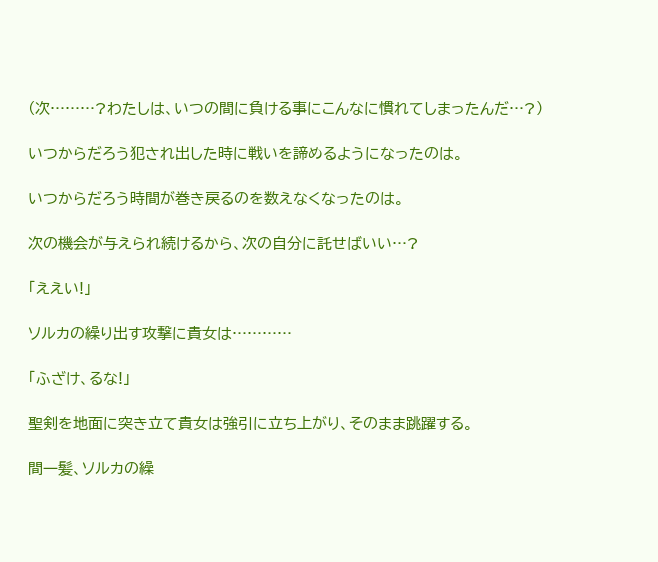(次………?わたしは、いつの間に負ける事にこんなに慣れてしまったんだ…?)

いつからだろう犯され出した時に戦いを諦めるようになったのは。

いつからだろう時間が巻き戻るのを数えなくなったのは。

次の機会が与えられ続けるから、次の自分に託せばいい…?

「ええい!」

ソルカの繰り出す攻撃に貴女は…………

「ふざけ、るな!」

聖剣を地面に突き立て貴女は強引に立ち上がり、そのまま跳躍する。

間一髪、ソルカの繰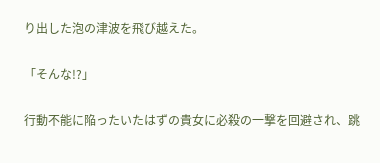り出した泡の津波を飛び越えた。

「そんな!?」

行動不能に陥ったいたはずの貴女に必殺の一撃を回避され、跳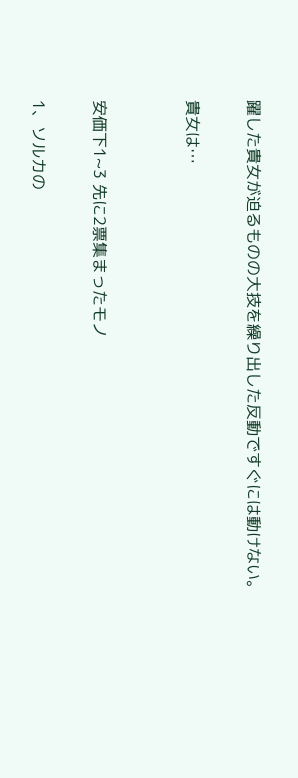躍した貴女が迫るものの大技を繰り出した反動ですぐには動けない。

貴女は…


安価下1~3 先に2票集まったモノ

1、ソルカの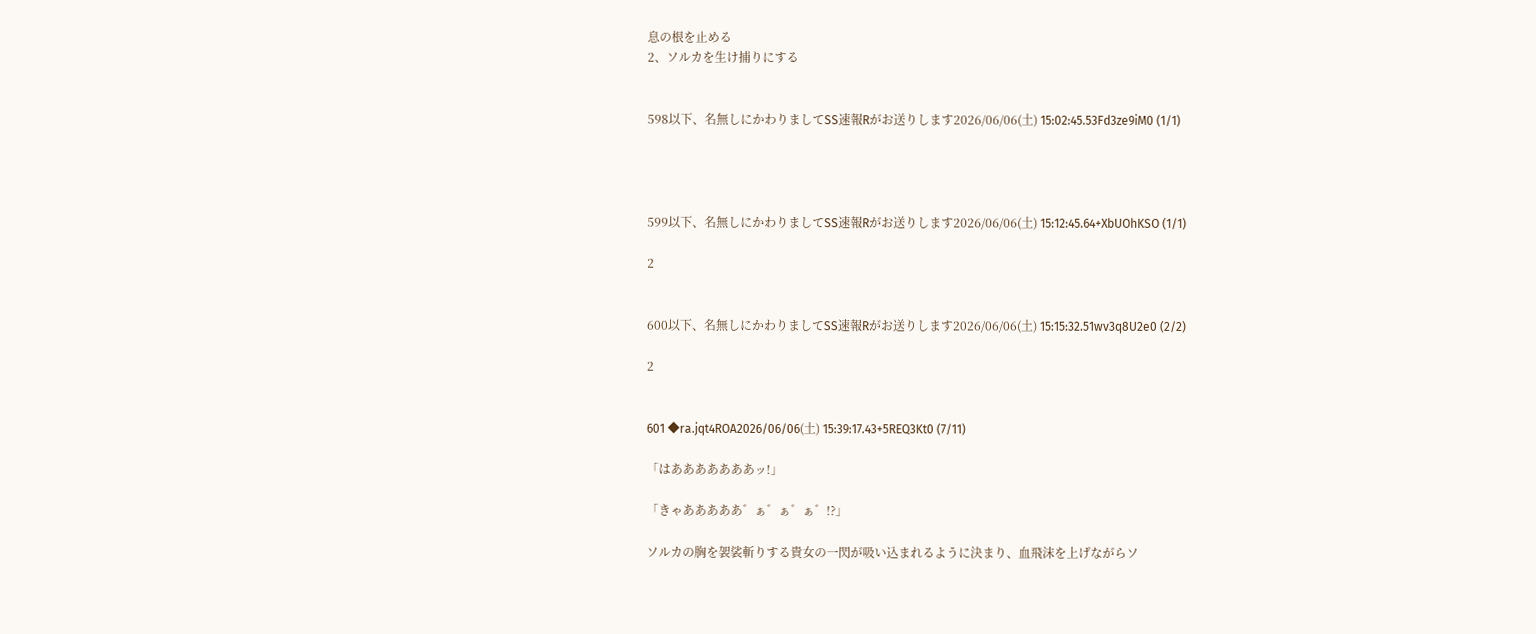息の根を止める
2、ソルカを生け捕りにする


598以下、名無しにかわりましてSS速報Rがお送りします2026/06/06(土) 15:02:45.53Fd3ze9iM0 (1/1)




599以下、名無しにかわりましてSS速報Rがお送りします2026/06/06(土) 15:12:45.64+XbUOhKSO (1/1)

2


600以下、名無しにかわりましてSS速報Rがお送りします2026/06/06(土) 15:15:32.51wv3q8U2e0 (2/2)

2


601 ◆ra.jqt4ROA2026/06/06(土) 15:39:17.43+5REQ3Kt0 (7/11)

「はあああああああッ!」

「きゃあああああ゛ぁ゛ぁ゛ぁ゛!?」

ソルカの胸を袈裟斬りする貴女の一閃が吸い込まれるように決まり、血飛沫を上げながらソ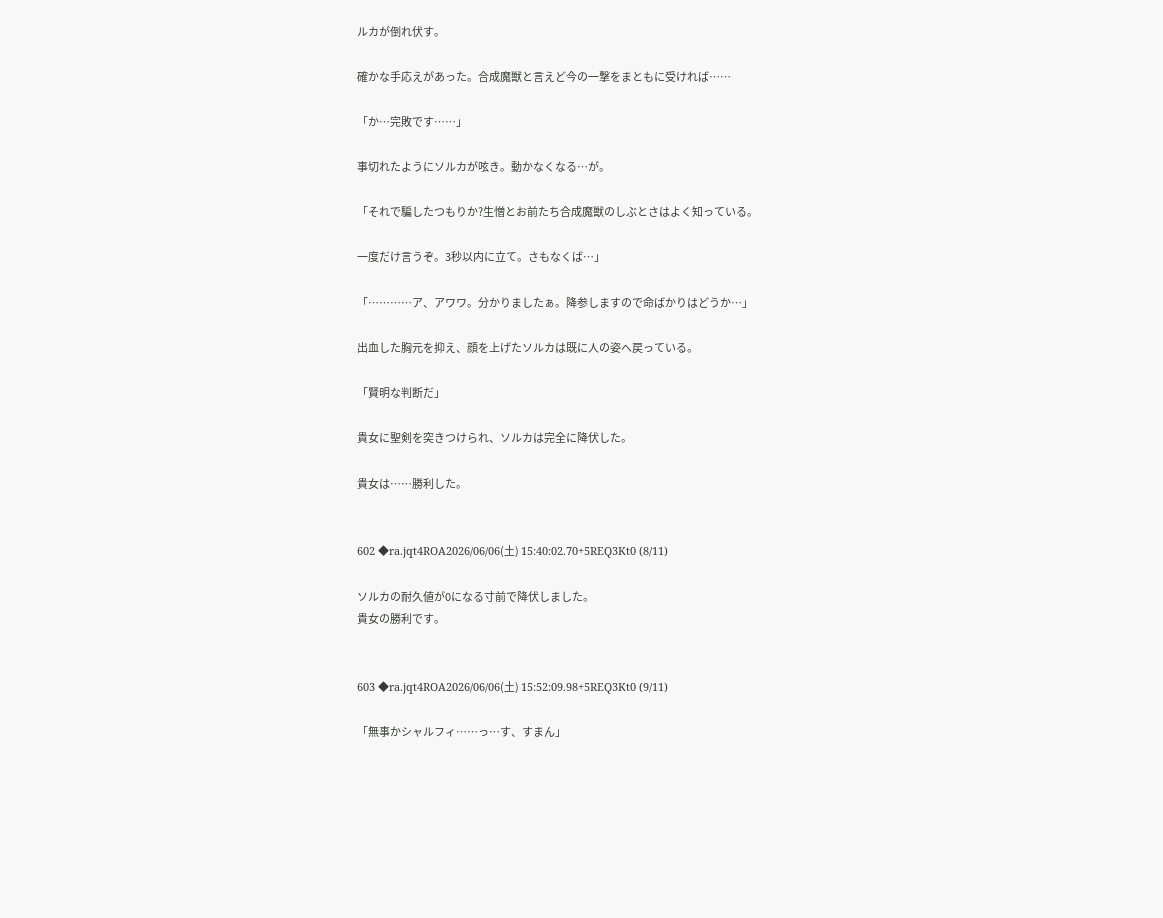ルカが倒れ伏す。

確かな手応えがあった。合成魔獣と言えど今の一撃をまともに受ければ……

「か…完敗です……」

事切れたようにソルカが呟き。動かなくなる…が。

「それで騙したつもりか?生憎とお前たち合成魔獣のしぶとさはよく知っている。

一度だけ言うぞ。3秒以内に立て。さもなくば…」

「…………ア、アワワ。分かりましたぁ。降参しますので命ばかりはどうか…」

出血した胸元を抑え、顔を上げたソルカは既に人の姿へ戻っている。

「賢明な判断だ」

貴女に聖剣を突きつけられ、ソルカは完全に降伏した。

貴女は……勝利した。


602 ◆ra.jqt4ROA2026/06/06(土) 15:40:02.70+5REQ3Kt0 (8/11)

ソルカの耐久値が0になる寸前で降伏しました。
貴女の勝利です。


603 ◆ra.jqt4ROA2026/06/06(土) 15:52:09.98+5REQ3Kt0 (9/11)

「無事かシャルフィ……っ…す、すまん」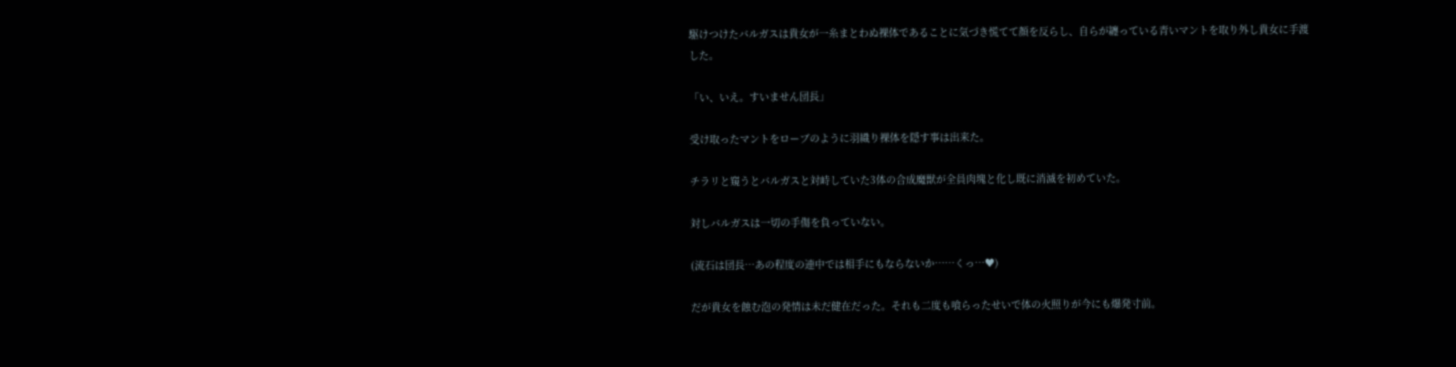駆けつけたバルガスは貴女が一糸まとわぬ裸体であることに気づき慌てて顔を反らし、自らが纏っている青いマントを取り外し貴女に手渡した。

「い、いえ。すいません団長」

受け取ったマントをローブのように羽織り裸体を隠す事は出来た。

チラリと窺うとバルガスと対峙していた3体の合成魔獣が全員肉塊と化し既に消滅を初めていた。

対しバルガスは一切の手傷を負っていない。

(流石は団長…あの程度の連中では相手にもならないか……くっ…♥)

だが貴女を蝕む泡の発情は未だ健在だった。それも二度も喰らったせいで体の火照りが今にも爆発寸前。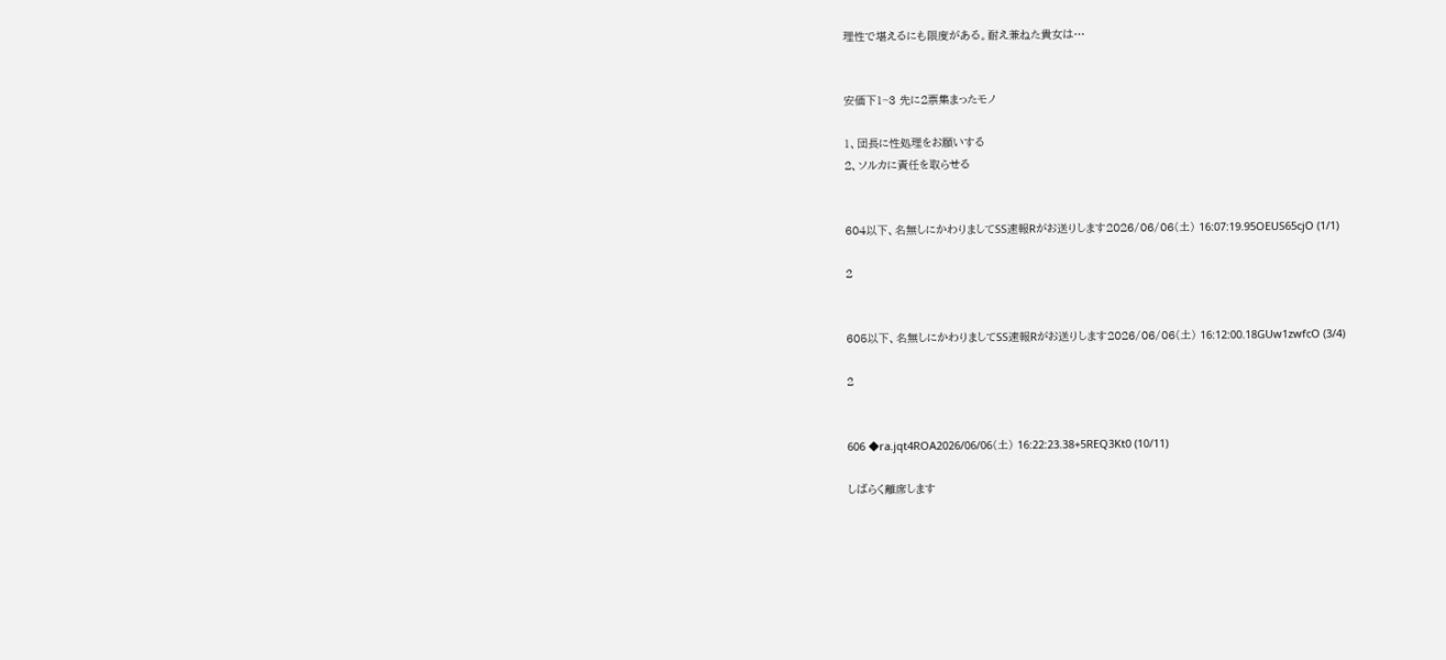理性で堪えるにも限度がある。耐え兼ねた貴女は…


安価下1~3 先に2票集まったモノ

1、団長に性処理をお願いする
2、ソルカに責任を取らせる


604以下、名無しにかわりましてSS速報Rがお送りします2026/06/06(土) 16:07:19.95OEUS65cjO (1/1)

2


605以下、名無しにかわりましてSS速報Rがお送りします2026/06/06(土) 16:12:00.18GUw1zwfcO (3/4)

2


606 ◆ra.jqt4ROA2026/06/06(土) 16:22:23.38+5REQ3Kt0 (10/11)

しばらく離席します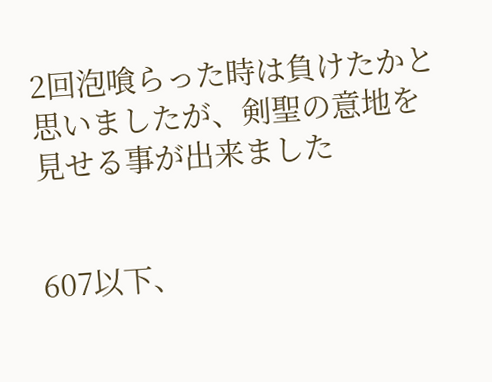2回泡喰らった時は負けたかと思いましたが、剣聖の意地を見せる事が出来ました


607以下、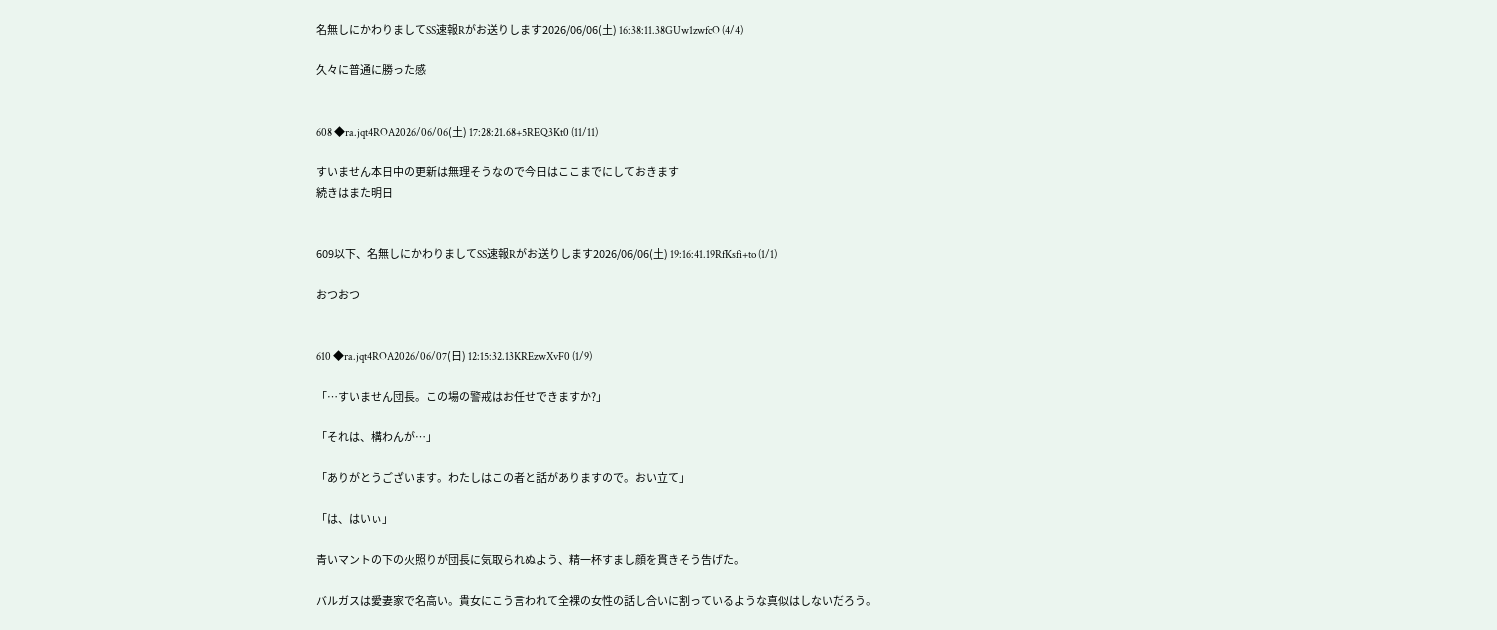名無しにかわりましてSS速報Rがお送りします2026/06/06(土) 16:38:11.38GUw1zwfcO (4/4)

久々に普通に勝った感


608 ◆ra.jqt4ROA2026/06/06(土) 17:28:21.68+5REQ3Kt0 (11/11)

すいません本日中の更新は無理そうなので今日はここまでにしておきます
続きはまた明日


609以下、名無しにかわりましてSS速報Rがお送りします2026/06/06(土) 19:16:41.19RfKsfi+to (1/1)

おつおつ


610 ◆ra.jqt4ROA2026/06/07(日) 12:15:32.13KREzwXvF0 (1/9)

「…すいません団長。この場の警戒はお任せできますか?」

「それは、構わんが…」

「ありがとうございます。わたしはこの者と話がありますので。おい立て」

「は、はいぃ」

青いマントの下の火照りが団長に気取られぬよう、精一杯すまし顔を貫きそう告げた。

バルガスは愛妻家で名高い。貴女にこう言われて全裸の女性の話し合いに割っているような真似はしないだろう。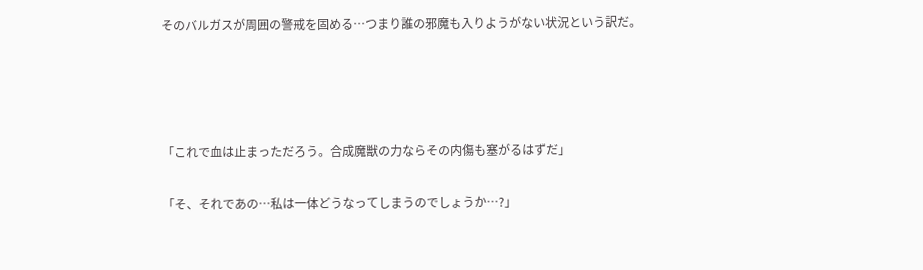そのバルガスが周囲の警戒を固める…つまり誰の邪魔も入りようがない状況という訳だ。




「これで血は止まっただろう。合成魔獣の力ならその内傷も塞がるはずだ」

「そ、それであの…私は一体どうなってしまうのでしょうか…?」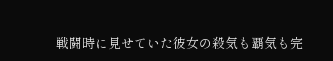戦闘時に見せていた彼女の殺気も覇気も完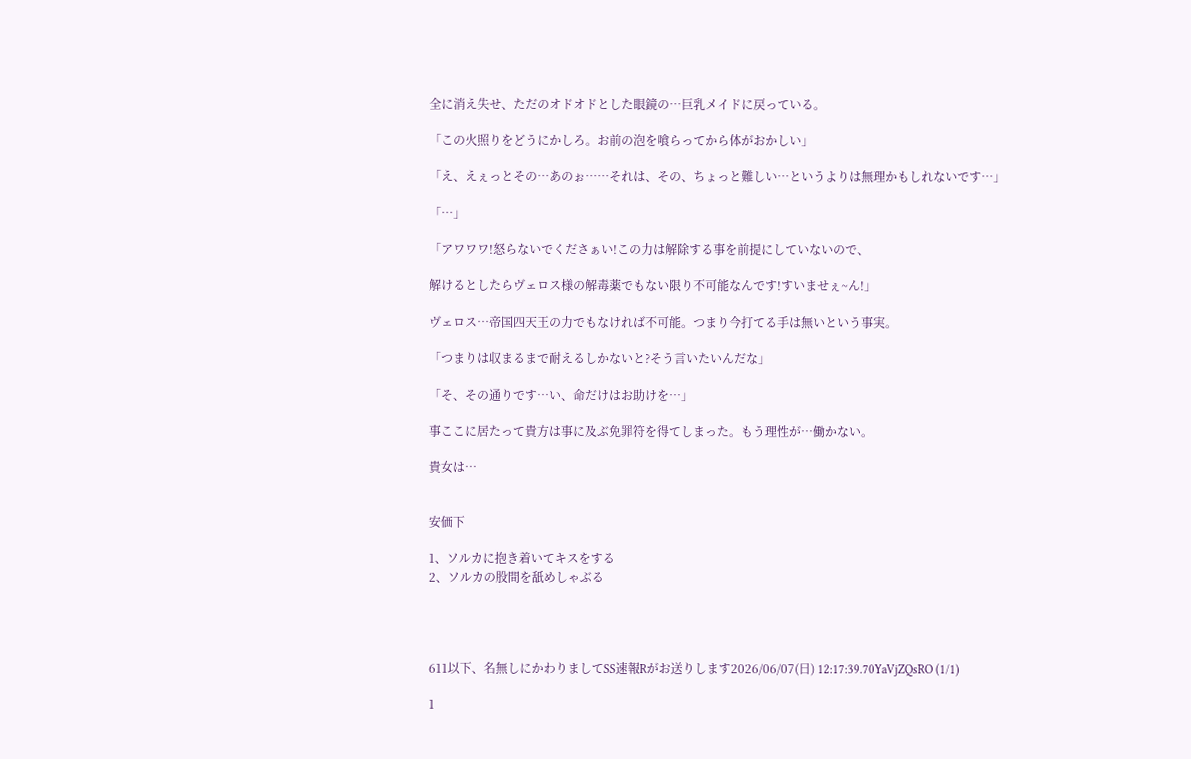全に消え失せ、ただのオドオドとした眼鏡の…巨乳メイドに戻っている。

「この火照りをどうにかしろ。お前の泡を喰らってから体がおかしい」

「え、えぇっとその…あのぉ……それは、その、ちょっと難しい…というよりは無理かもしれないです…」

「…」

「アワワワ!怒らないでくださぁい!この力は解除する事を前提にしていないので、

解けるとしたらヴェロス様の解毒薬でもない限り不可能なんです!すいませぇ~ん!」

ヴェロス…帝国四天王の力でもなければ不可能。つまり今打てる手は無いという事実。

「つまりは収まるまで耐えるしかないと?そう言いたいんだな」

「そ、その通りです…い、命だけはお助けを…」

事ここに居たって貴方は事に及ぶ免罪符を得てしまった。もう理性が…働かない。

貴女は…


安価下

1、ソルカに抱き着いてキスをする
2、ソルカの股間を舐めしゃぶる




611以下、名無しにかわりましてSS速報Rがお送りします2026/06/07(日) 12:17:39.70YaVjZQsRO (1/1)

1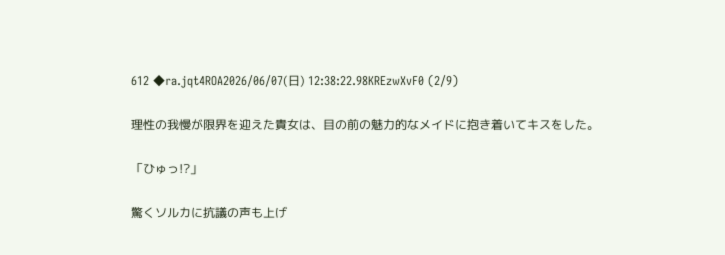612 ◆ra.jqt4ROA2026/06/07(日) 12:38:22.98KREzwXvF0 (2/9)

理性の我慢が限界を迎えた貴女は、目の前の魅力的なメイドに抱き着いてキスをした。

「ひゅっ!?」

驚くソルカに抗議の声も上げ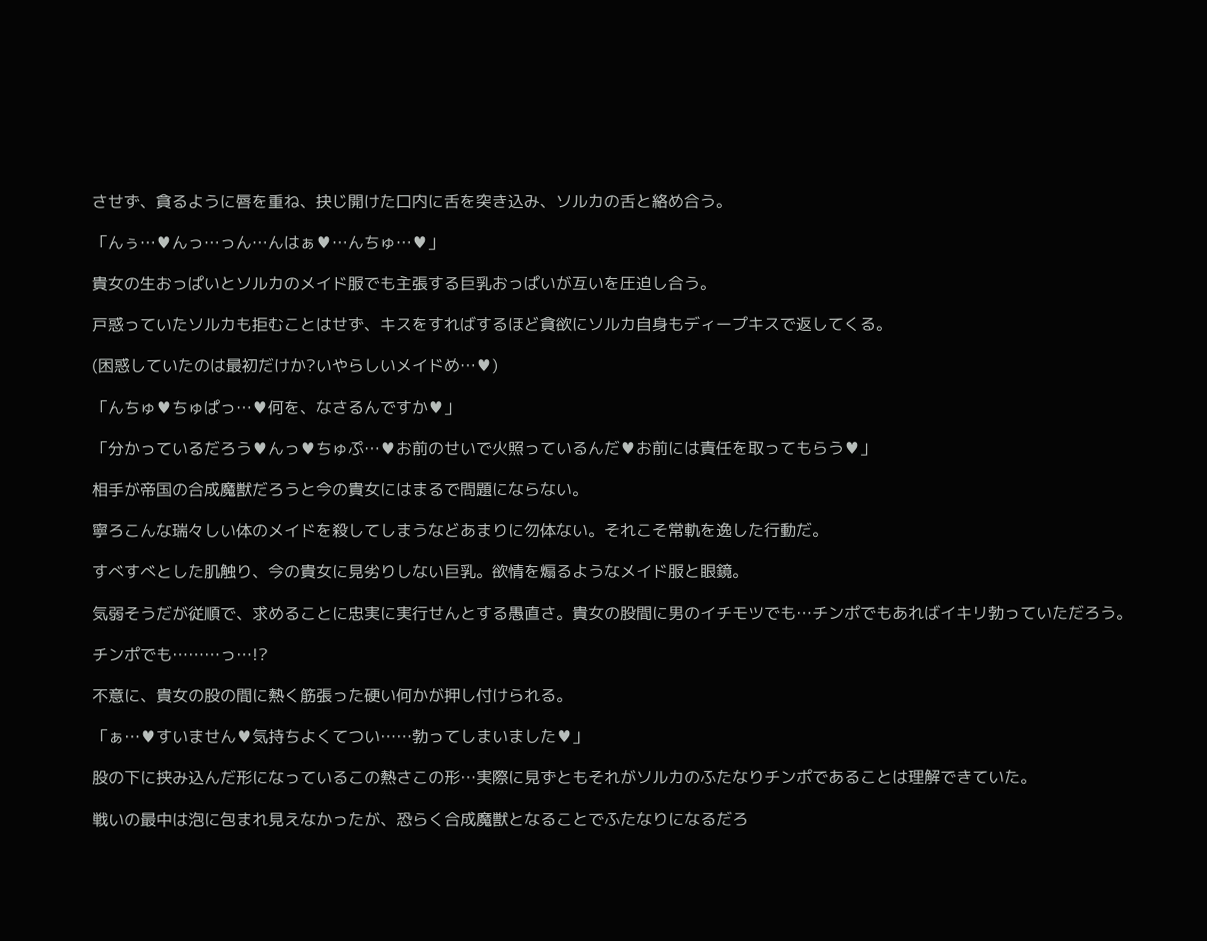させず、貪るように唇を重ね、抉じ開けた口内に舌を突き込み、ソルカの舌と絡め合う。

「んぅ…♥んっ…っん…んはぁ♥…んちゅ…♥」

貴女の生おっぱいとソルカのメイド服でも主張する巨乳おっぱいが互いを圧迫し合う。

戸惑っていたソルカも拒むことはせず、キスをすればするほど貪欲にソルカ自身もディープキスで返してくる。

(困惑していたのは最初だけか?いやらしいメイドめ…♥)

「んちゅ♥ちゅぱっ…♥何を、なさるんですか♥」

「分かっているだろう♥んっ♥ちゅぷ…♥お前のせいで火照っているんだ♥お前には責任を取ってもらう♥」

相手が帝国の合成魔獣だろうと今の貴女にはまるで問題にならない。

寧ろこんな瑞々しい体のメイドを殺してしまうなどあまりに勿体ない。それこそ常軌を逸した行動だ。

すべすべとした肌触り、今の貴女に見劣りしない巨乳。欲情を煽るようなメイド服と眼鏡。

気弱そうだが従順で、求めることに忠実に実行せんとする愚直さ。貴女の股間に男のイチモツでも…チンポでもあればイキリ勃っていただろう。

チンポでも………っ…!?

不意に、貴女の股の間に熱く筋張った硬い何かが押し付けられる。

「ぁ…♥すいません♥気持ちよくてつい……勃ってしまいました♥」

股の下に挟み込んだ形になっているこの熱さこの形…実際に見ずともそれがソルカのふたなりチンポであることは理解できていた。

戦いの最中は泡に包まれ見えなかったが、恐らく合成魔獣となることでふたなりになるだろ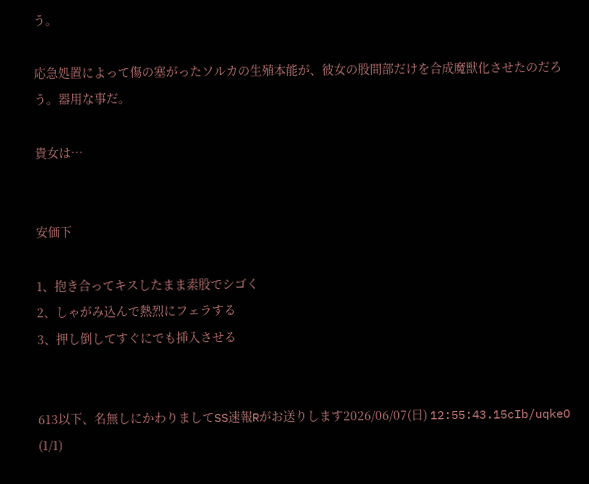う。

応急処置によって傷の塞がったソルカの生殖本能が、彼女の股間部だけを合成魔獣化させたのだろう。器用な事だ。

貴女は…


安価下

1、抱き合ってキスしたまま素股でシゴく
2、しゃがみ込んで熱烈にフェラする
3、押し倒してすぐにでも挿入させる


613以下、名無しにかわりましてSS速報Rがお送りします2026/06/07(日) 12:55:43.15cIb/uqkeO (1/1)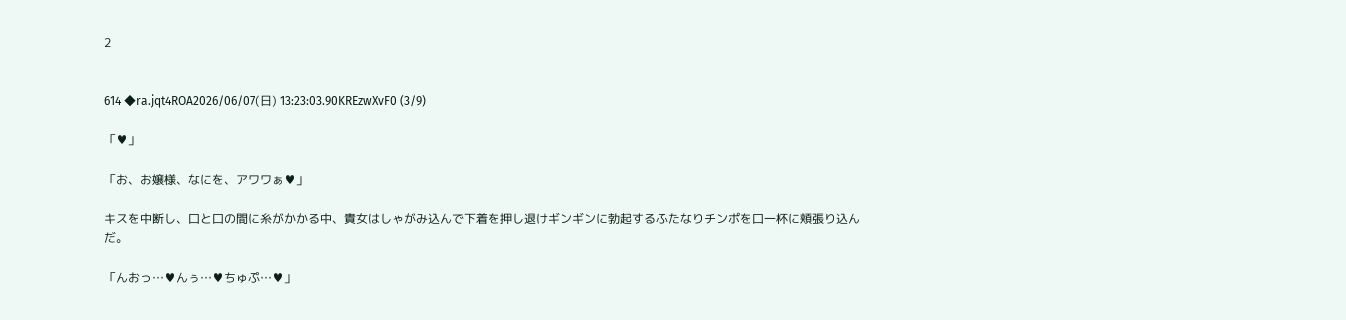2


614 ◆ra.jqt4ROA2026/06/07(日) 13:23:03.90KREzwXvF0 (3/9)

「♥」

「お、お嬢様、なにを、アワワぁ♥」

キスを中断し、口と口の間に糸がかかる中、貴女はしゃがみ込んで下着を押し退けギンギンに勃起するふたなりチンポを口一杯に頬張り込んだ。

「んおっ…♥んぅ…♥ちゅぷ…♥」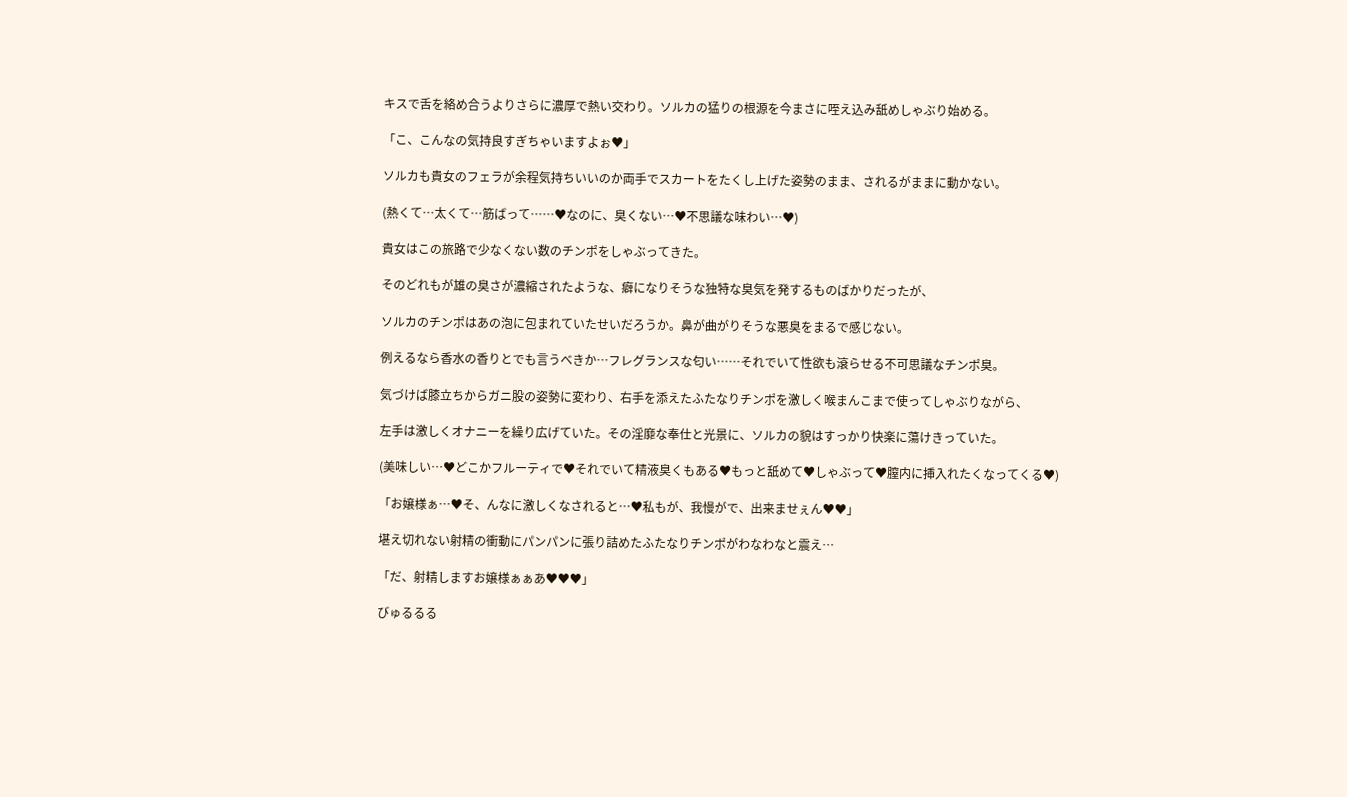キスで舌を絡め合うよりさらに濃厚で熱い交わり。ソルカの猛りの根源を今まさに咥え込み舐めしゃぶり始める。

「こ、こんなの気持良すぎちゃいますよぉ♥」

ソルカも貴女のフェラが余程気持ちいいのか両手でスカートをたくし上げた姿勢のまま、されるがままに動かない。

(熱くて…太くて…筋ばって……♥なのに、臭くない…♥不思議な味わい…♥)

貴女はこの旅路で少なくない数のチンポをしゃぶってきた。

そのどれもが雄の臭さが濃縮されたような、癖になりそうな独特な臭気を発するものばかりだったが、

ソルカのチンポはあの泡に包まれていたせいだろうか。鼻が曲がりそうな悪臭をまるで感じない。

例えるなら香水の香りとでも言うべきか…フレグランスな匂い……それでいて性欲も滾らせる不可思議なチンポ臭。

気づけば膝立ちからガニ股の姿勢に変わり、右手を添えたふたなりチンポを激しく喉まんこまで使ってしゃぶりながら、

左手は激しくオナニーを繰り広げていた。その淫靡な奉仕と光景に、ソルカの貌はすっかり快楽に蕩けきっていた。

(美味しい…♥どこかフルーティで♥それでいて精液臭くもある♥もっと舐めて♥しゃぶって♥膣内に挿入れたくなってくる♥)

「お嬢様ぁ…♥そ、んなに激しくなされると…♥私もが、我慢がで、出来ませぇん♥♥」

堪え切れない射精の衝動にパンパンに張り詰めたふたなりチンポがわなわなと震え…

「だ、射精しますお嬢様ぁぁあ♥♥♥」

びゅるるる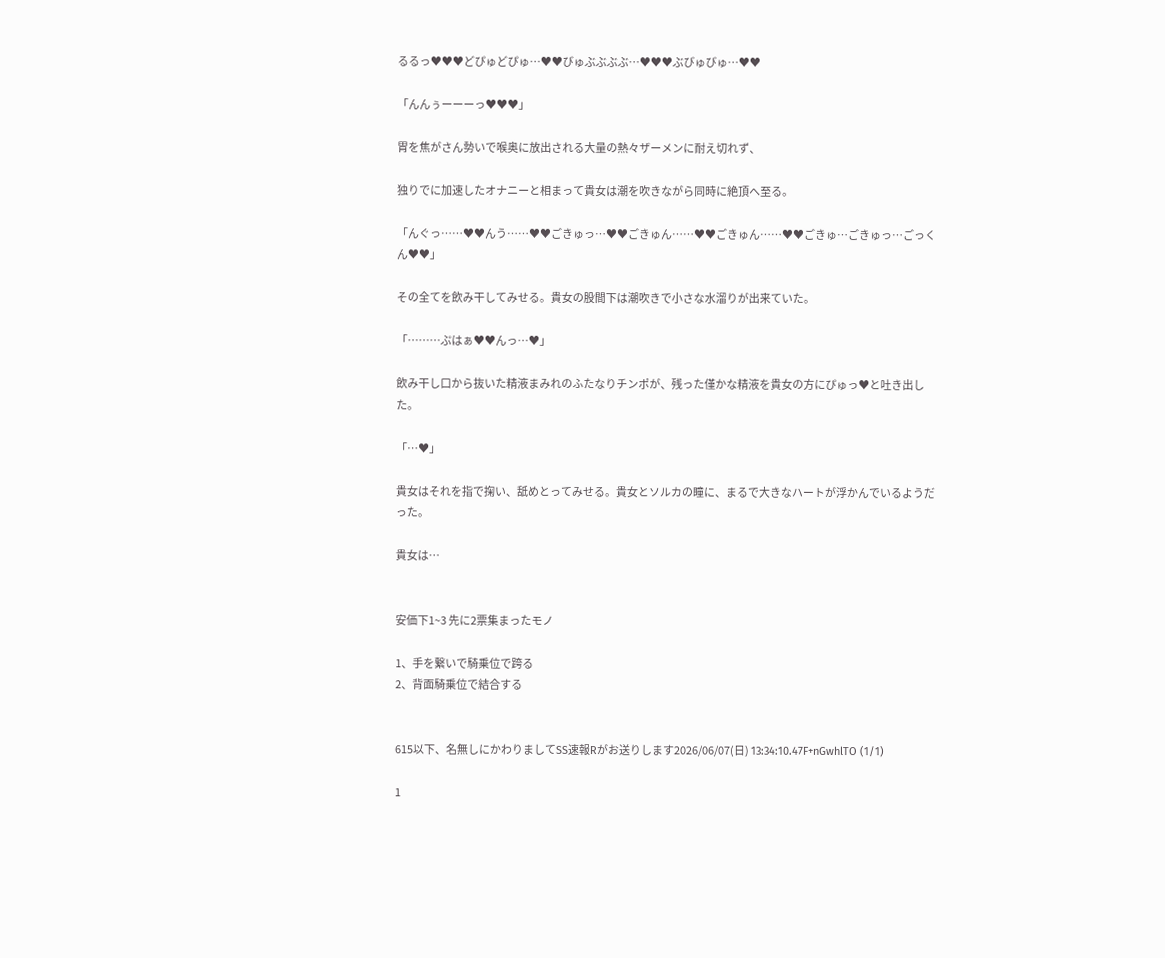るるっ♥♥♥どぴゅどぴゅ…♥♥びゅぶぶぶぶ…♥♥♥ぶびゅびゅ…♥♥

「んんぅーーーっ♥♥♥」

胃を焦がさん勢いで喉奥に放出される大量の熱々ザーメンに耐え切れず、

独りでに加速したオナニーと相まって貴女は潮を吹きながら同時に絶頂へ至る。

「んぐっ……♥♥んう……♥♥ごきゅっ…♥♥ごきゅん……♥♥ごきゅん……♥♥ごきゅ…ごきゅっ…ごっくん♥♥」

その全てを飲み干してみせる。貴女の股間下は潮吹きで小さな水溜りが出来ていた。

「………ぷはぁ♥♥んっ…♥」

飲み干し口から抜いた精液まみれのふたなりチンポが、残った僅かな精液を貴女の方にぴゅっ♥と吐き出した。

「…♥」

貴女はそれを指で掬い、舐めとってみせる。貴女とソルカの瞳に、まるで大きなハートが浮かんでいるようだった。

貴女は…


安価下1~3 先に2票集まったモノ

1、手を繋いで騎乗位で跨る
2、背面騎乗位で結合する


615以下、名無しにかわりましてSS速報Rがお送りします2026/06/07(日) 13:34:10.47F+nGwhlTO (1/1)

1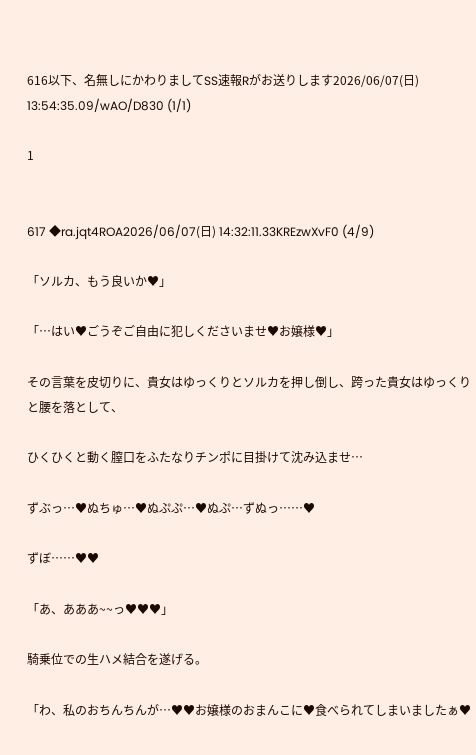616以下、名無しにかわりましてSS速報Rがお送りします2026/06/07(日) 13:54:35.09/wAO/D830 (1/1)

1


617 ◆ra.jqt4ROA2026/06/07(日) 14:32:11.33KREzwXvF0 (4/9)

「ソルカ、もう良いか♥」

「…はい♥ごうぞご自由に犯しくださいませ♥お嬢様♥」

その言葉を皮切りに、貴女はゆっくりとソルカを押し倒し、跨った貴女はゆっくりと腰を落として、

ひくひくと動く膣口をふたなりチンポに目掛けて沈み込ませ…

ずぶっ…♥ぬちゅ…♥ぬぷぷ…♥ぬぷ…ずぬっ……♥

ずぼ……♥♥

「あ、あああ~~っ♥♥♥」

騎乗位での生ハメ結合を遂げる。

「わ、私のおちんちんが…♥♥お嬢様のおまんこに♥食べられてしまいましたぁ♥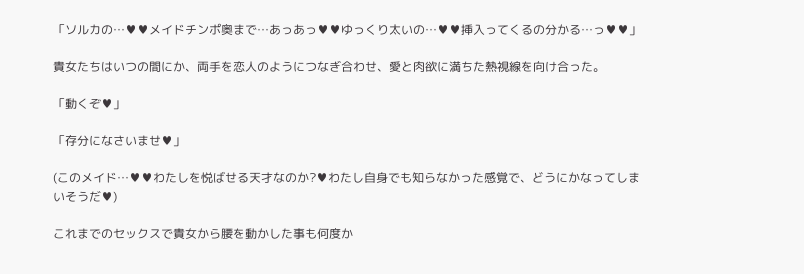「ソルカの…♥♥メイドチンポ奥まで…あっあっ♥♥ゆっくり太いの…♥♥挿入ってくるの分かる…っ♥♥」

貴女たちはいつの間にか、両手を恋人のようにつなぎ合わせ、愛と肉欲に満ちた熱視線を向け合った。

「動くぞ♥」

「存分になさいませ♥」

(このメイド…♥♥わたしを悦ばせる天才なのか?♥わたし自身でも知らなかった感覚で、どうにかなってしまいそうだ♥)

これまでのセックスで貴女から腰を動かした事も何度か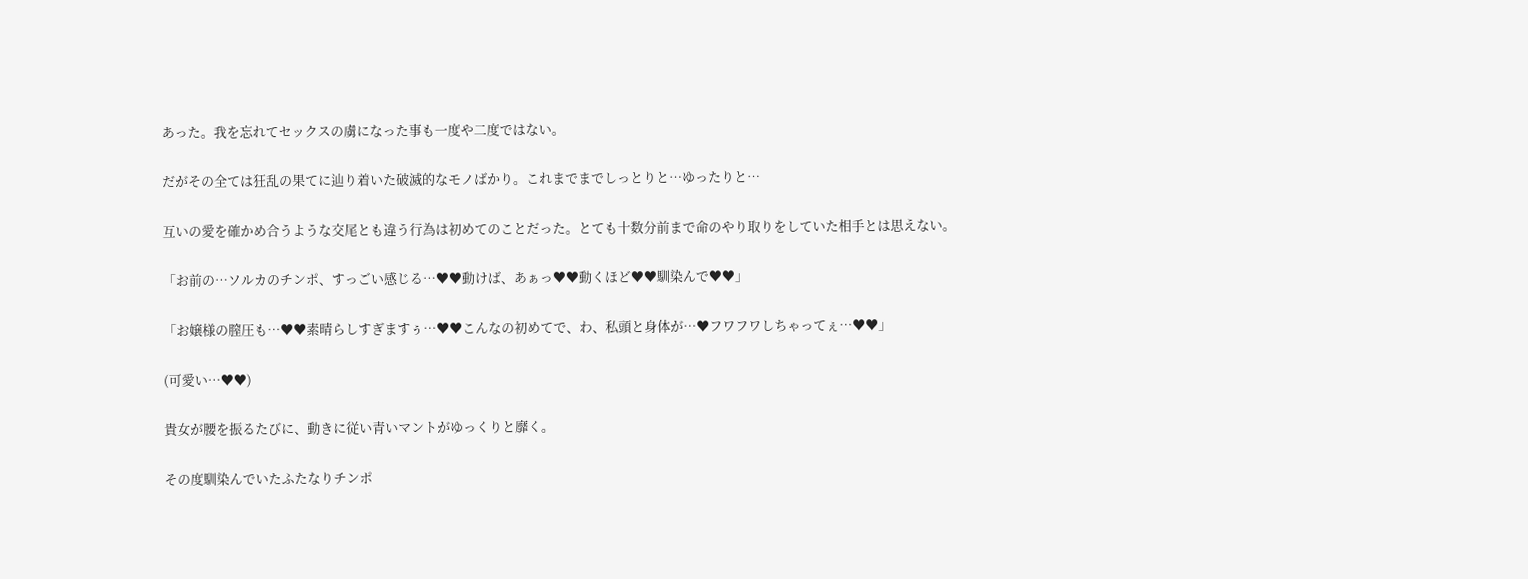あった。我を忘れてセックスの虜になった事も一度や二度ではない。

だがその全ては狂乱の果てに辿り着いた破滅的なモノばかり。これまでまでしっとりと…ゆったりと…

互いの愛を確かめ合うような交尾とも違う行為は初めてのことだった。とても十数分前まで命のやり取りをしていた相手とは思えない。

「お前の…ソルカのチンポ、すっごい感じる…♥♥動けば、あぁっ♥♥動くほど♥♥馴染んで♥♥」

「お嬢様の膣圧も…♥♥素晴らしすぎますぅ…♥♥こんなの初めてで、わ、私頭と身体が…♥フワフワしちゃってぇ…♥♥」

(可愛い…♥♥)

貴女が腰を振るたびに、動きに従い青いマントがゆっくりと靡く。

その度馴染んでいたふたなりチンポ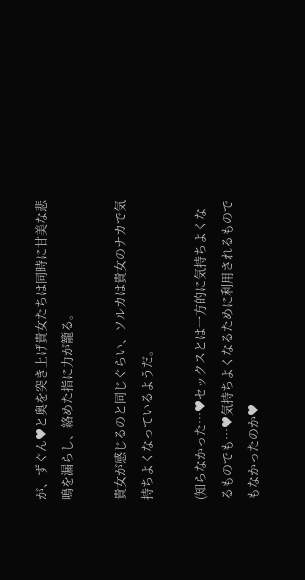が、ずぐん♥と奥を突き上げ貴女たちは同時に甘美な悲鳴を漏らし、絡めた指に力が籠る。

貴女が感じるのと同じぐらい、ソルカは貴女のナカで気持ちよくなっているようだ。

(知らなかった…♥セックスとは一方的に気持ちよくなるものでも…♥気持ちよくなるために利用されるものでもなかったのか♥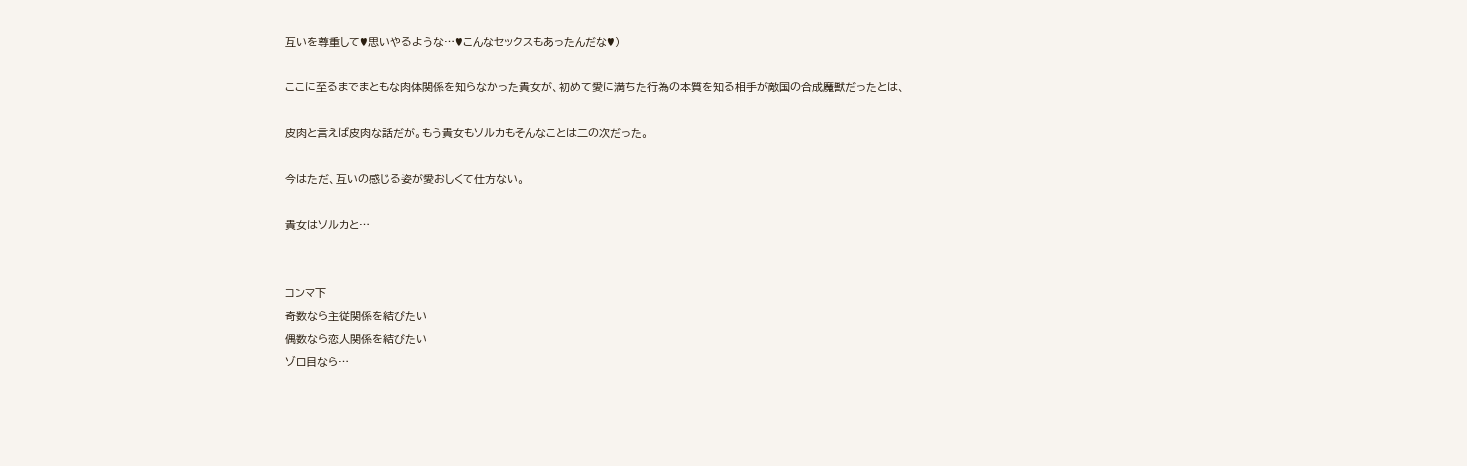互いを尊重して♥思いやるような…♥こんなセックスもあったんだな♥)

ここに至るまでまともな肉体関係を知らなかった貴女が、初めて愛に満ちた行為の本質を知る相手が敵国の合成魔獣だったとは、

皮肉と言えば皮肉な話だが。もう貴女もソルカもそんなことは二の次だった。

今はただ、互いの感じる姿が愛おしくて仕方ない。

貴女はソルカと…


コンマ下
奇数なら主従関係を結びたい
偶数なら恋人関係を結びたい
ゾロ目なら…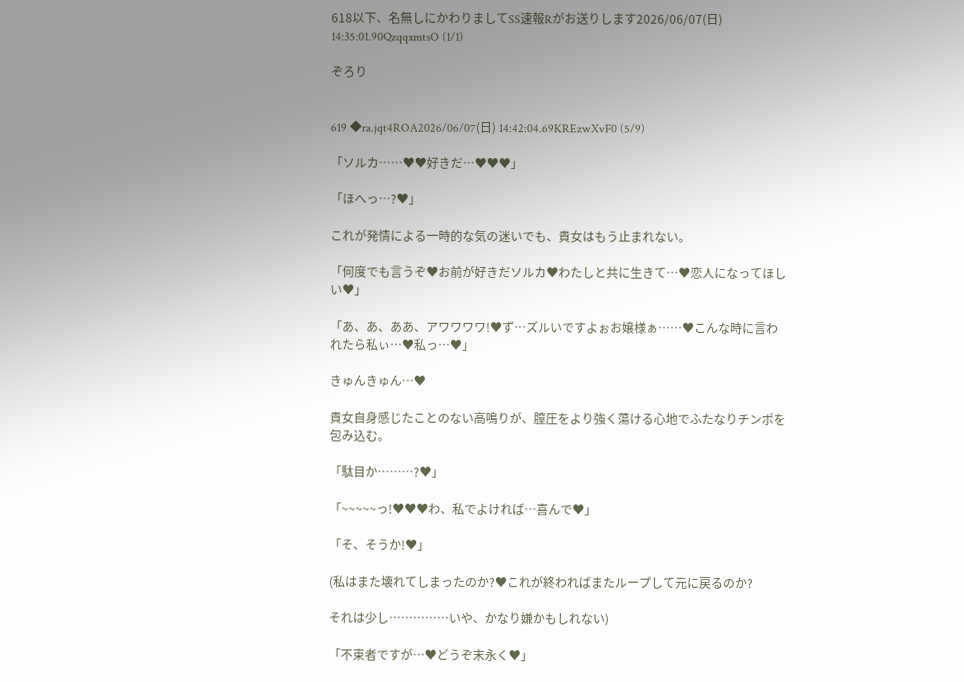618以下、名無しにかわりましてSS速報Rがお送りします2026/06/07(日) 14:35:01.90QzqqxmtsO (1/1)

ぞろり


619 ◆ra.jqt4ROA2026/06/07(日) 14:42:04.69KREzwXvF0 (5/9)

「ソルカ……♥♥好きだ…♥♥♥」

「ほへっ…?♥」

これが発情による一時的な気の迷いでも、貴女はもう止まれない。

「何度でも言うぞ♥お前が好きだソルカ♥わたしと共に生きて…♥恋人になってほしい♥」

「あ、あ、ああ、アワワワワ!♥ず…ズルいですよぉお嬢様ぁ……♥こんな時に言われたら私ぃ…♥私っ…♥」

きゅんきゅん…♥

貴女自身感じたことのない高鳴りが、膣圧をより強く蕩ける心地でふたなりチンポを包み込む。

「駄目か………?♥」

「~~~~~っ!♥♥♥わ、私でよければ…喜んで♥」

「そ、そうか!♥」

(私はまた壊れてしまったのか?♥これが終わればまたループして元に戻るのか?

それは少し……………いや、かなり嫌かもしれない)

「不束者ですが…♥どうぞ末永く♥」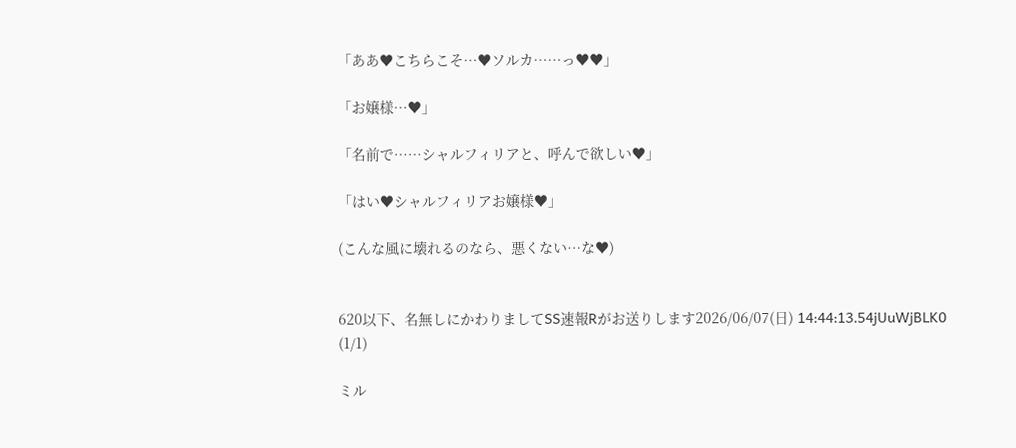「ああ♥こちらこそ…♥ソルカ……っ♥♥」

「お嬢様…♥」

「名前で……シャルフィリアと、呼んで欲しい♥」

「はい♥シャルフィリアお嬢様♥」

(こんな風に壊れるのなら、悪くない…な♥)


620以下、名無しにかわりましてSS速報Rがお送りします2026/06/07(日) 14:44:13.54jUuWjBLK0 (1/1)

ミル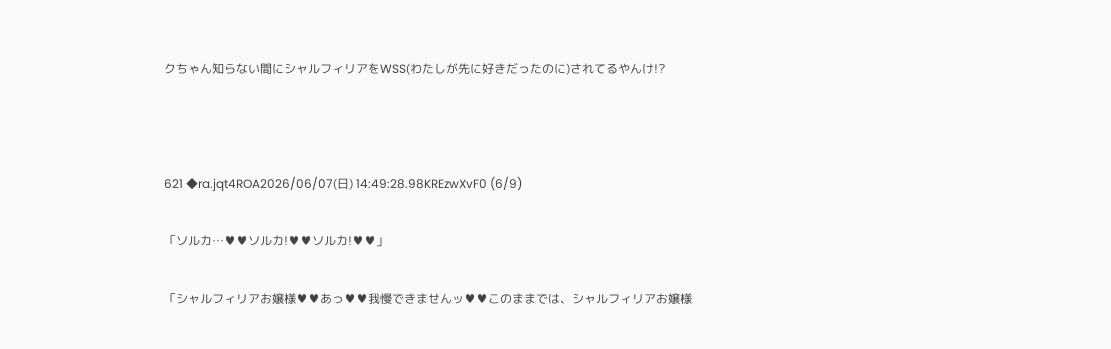クちゃん知らない間にシャルフィリアをWSS(わたしが先に好きだったのに)されてるやんけ!?



621 ◆ra.jqt4ROA2026/06/07(日) 14:49:28.98KREzwXvF0 (6/9)

「ソルカ…♥♥ソルカ!♥♥ソルカ!♥♥」

「シャルフィリアお嬢様♥♥あっ♥♥我慢できませんッ♥♥このままでは、シャルフィリアお嬢様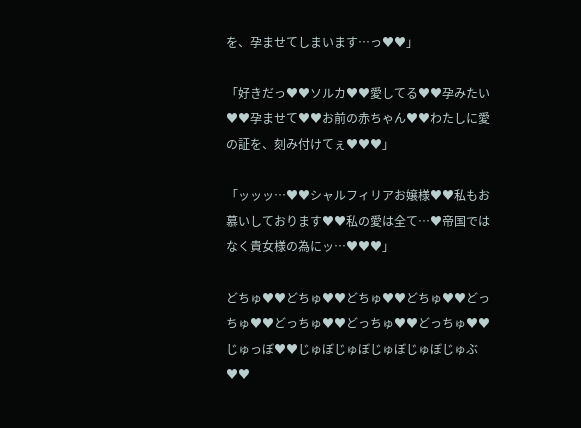を、孕ませてしまいます…っ♥♥」

「好きだっ♥♥ソルカ♥♥愛してる♥♥孕みたい♥♥孕ませて♥♥お前の赤ちゃん♥♥わたしに愛の証を、刻み付けてぇ♥♥♥」

「ッッッ…♥♥シャルフィリアお嬢様♥♥私もお慕いしております♥♥私の愛は全て…♥帝国ではなく貴女様の為にッ…♥♥♥」

どちゅ♥♥どちゅ♥♥どちゅ♥♥どちゅ♥♥どっちゅ♥♥どっちゅ♥♥どっちゅ♥♥どっちゅ♥♥じゅっぼ♥♥じゅぼじゅぼじゅぼじゅぼじゅぶ♥♥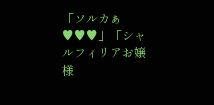「ソルカぁ♥♥♥」「シャルフィリアお嬢様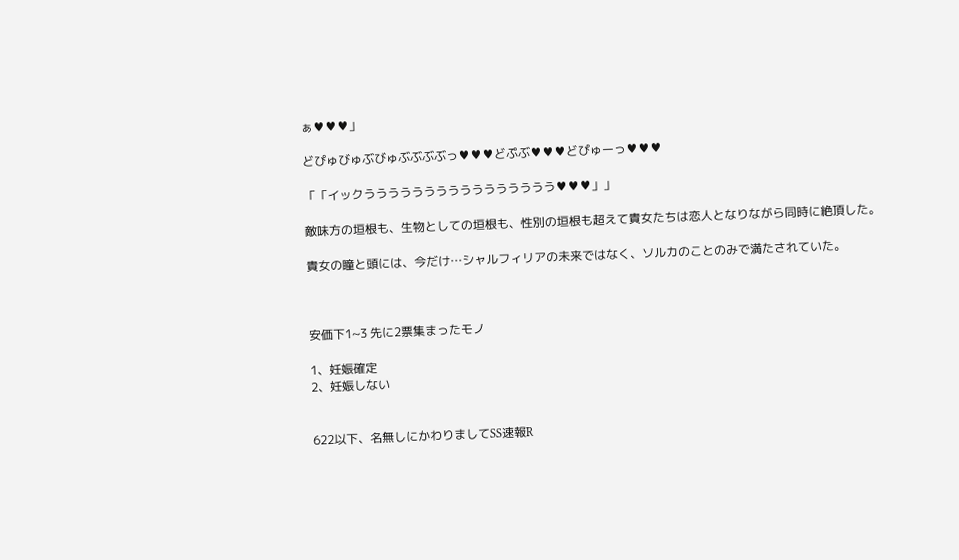ぁ♥♥♥」

どぴゅびゅぶびゅぶぶぶぶっ♥♥♥どぷぶ♥♥♥どぴゅーっ♥♥♥

「「イックうううううううううううううううう♥♥♥」」

敵味方の垣根も、生物としての垣根も、性別の垣根も超えて貴女たちは恋人となりながら同時に絶頂した。

貴女の瞳と頭には、今だけ…シャルフィリアの未来ではなく、ソルカのことのみで満たされていた。



安価下1~3 先に2票集まったモノ

1、妊娠確定
2、妊娠しない


622以下、名無しにかわりましてSS速報R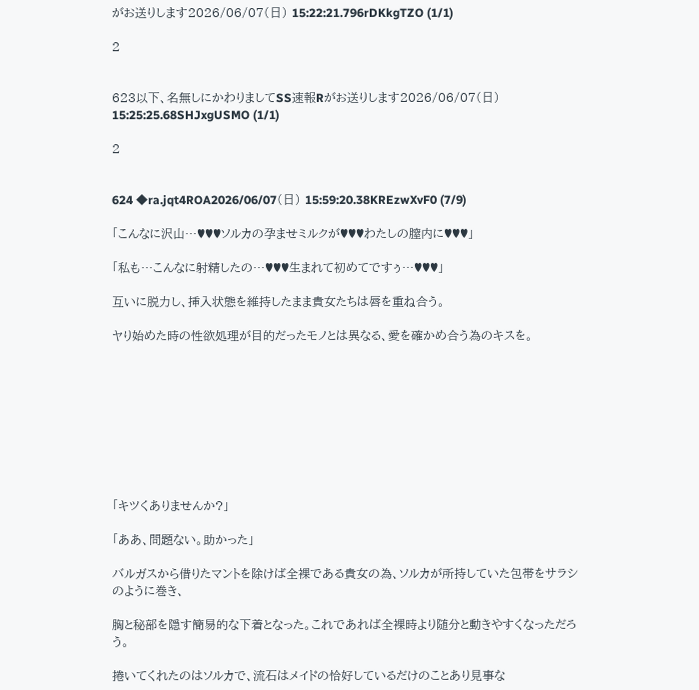がお送りします2026/06/07(日) 15:22:21.796rDKkgTZO (1/1)

2


623以下、名無しにかわりましてSS速報Rがお送りします2026/06/07(日) 15:25:25.68SHJxgUSMO (1/1)

2


624 ◆ra.jqt4ROA2026/06/07(日) 15:59:20.38KREzwXvF0 (7/9)

「こんなに沢山…♥♥♥ソルカの孕ませミルクが♥♥♥わたしの膣内に♥♥♥」

「私も…こんなに射精したの…♥♥♥生まれて初めてですぅ…♥♥♥」

互いに脱力し、挿入状態を維持したまま貴女たちは唇を重ね合う。

ヤり始めた時の性欲処理が目的だったモノとは異なる、愛を確かめ合う為のキスを。









「キツくありませんか?」

「ああ、問題ない。助かった」

バルガスから借りたマントを除けば全裸である貴女の為、ソルカが所持していた包帯をサラシのように巻き、

胸と秘部を隠す簡易的な下着となった。これであれば全裸時より随分と動きやすくなっただろう。

捲いてくれたのはソルカで、流石はメイドの恰好しているだけのことあり見事な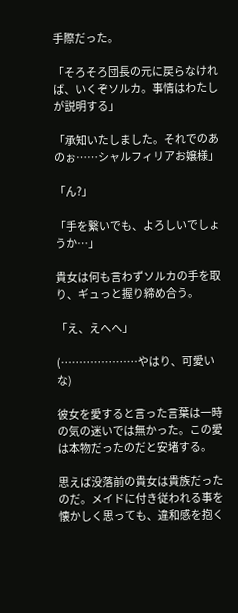手際だった。

「そろそろ団長の元に戻らなければ、いくぞソルカ。事情はわたしが説明する」

「承知いたしました。それでのあのぉ……シャルフィリアお嬢様」

「ん?」

「手を繋いでも、よろしいでしょうか…」

貴女は何も言わずソルカの手を取り、ギュっと握り締め合う。

「え、えへへ」

(…………………やはり、可愛いな)

彼女を愛すると言った言葉は一時の気の迷いでは無かった。この愛は本物だったのだと安堵する。

思えば没落前の貴女は貴族だったのだ。メイドに付き従われる事を懐かしく思っても、違和感を抱く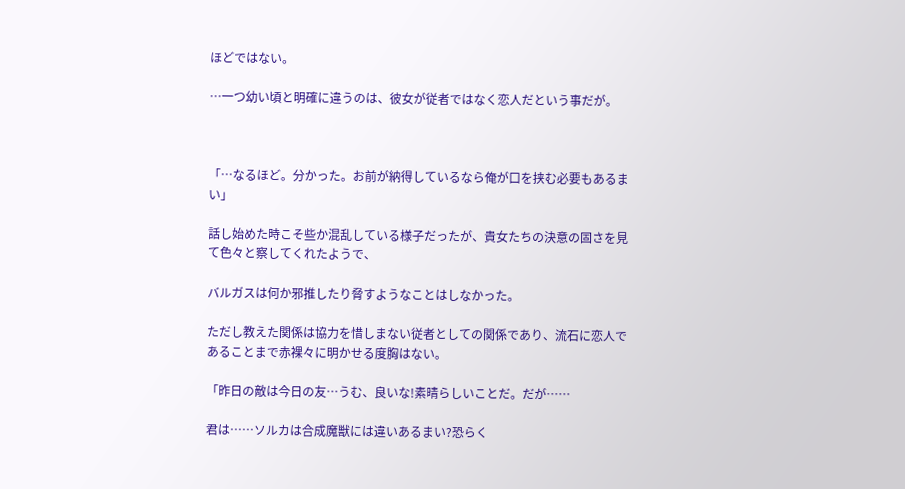ほどではない。

…一つ幼い頃と明確に違うのは、彼女が従者ではなく恋人だという事だが。



「…なるほど。分かった。お前が納得しているなら俺が口を挟む必要もあるまい」

話し始めた時こそ些か混乱している様子だったが、貴女たちの決意の固さを見て色々と察してくれたようで、

バルガスは何か邪推したり脅すようなことはしなかった。

ただし教えた関係は協力を惜しまない従者としての関係であり、流石に恋人であることまで赤裸々に明かせる度胸はない。

「昨日の敵は今日の友…うむ、良いな!素晴らしいことだ。だが……

君は……ソルカは合成魔獣には違いあるまい?恐らく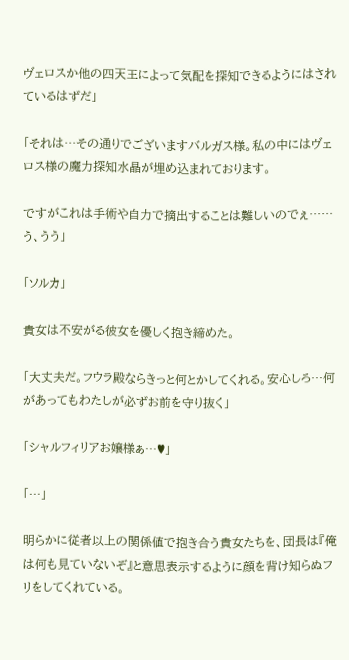ヴェロスか他の四天王によって気配を探知できるようにはされているはずだ」

「それは…その通りでございますバルガス様。私の中にはヴェロス様の魔力探知水晶が埋め込まれております。

ですがこれは手術や自力で摘出することは難しいのでぇ……う、うう」

「ソルカ」

貴女は不安がる彼女を優しく抱き締めた。

「大丈夫だ。フウラ殿ならきっと何とかしてくれる。安心しろ…何があってもわたしが必ずお前を守り抜く」

「シャルフィリアお嬢様ぁ…♥」

「…」

明らかに従者以上の関係値で抱き合う貴女たちを、団長は『俺は何も見ていないぞ』と意思表示するように顔を背け知らぬフリをしてくれている。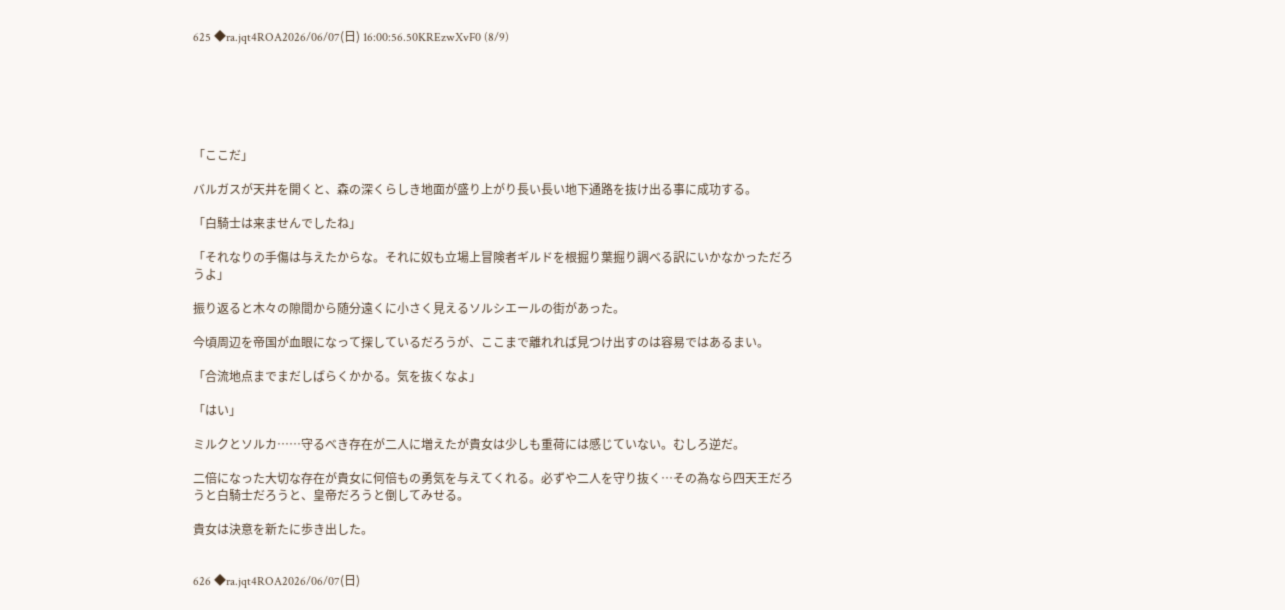625 ◆ra.jqt4ROA2026/06/07(日) 16:00:56.50KREzwXvF0 (8/9)






「ここだ」

バルガスが天井を開くと、森の深くらしき地面が盛り上がり長い長い地下通路を抜け出る事に成功する。

「白騎士は来ませんでしたね」

「それなりの手傷は与えたからな。それに奴も立場上冒険者ギルドを根掘り葉掘り調べる訳にいかなかっただろうよ」

振り返ると木々の隙間から随分遠くに小さく見えるソルシエールの街があった。

今頃周辺を帝国が血眼になって探しているだろうが、ここまで離れれば見つけ出すのは容易ではあるまい。

「合流地点までまだしばらくかかる。気を抜くなよ」

「はい」

ミルクとソルカ……守るべき存在が二人に増えたが貴女は少しも重荷には感じていない。むしろ逆だ。

二倍になった大切な存在が貴女に何倍もの勇気を与えてくれる。必ずや二人を守り抜く…その為なら四天王だろうと白騎士だろうと、皇帝だろうと倒してみせる。

貴女は決意を新たに歩き出した。


626 ◆ra.jqt4ROA2026/06/07(日)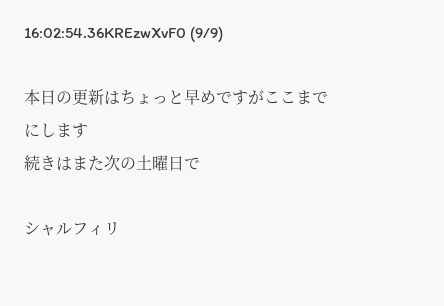16:02:54.36KREzwXvF0 (9/9)

本日の更新はちょっと早めですがここまでにします
続きはまた次の土曜日で

シャルフィリ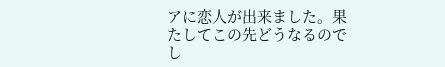アに恋人が出来ました。果たしてこの先どうなるのでし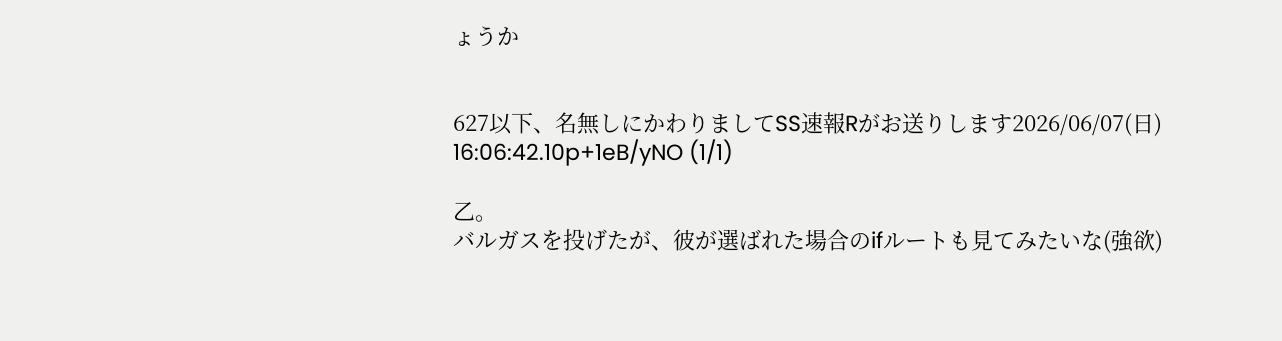ょうか


627以下、名無しにかわりましてSS速報Rがお送りします2026/06/07(日) 16:06:42.10p+1eB/yNO (1/1)

乙。
バルガスを投げたが、彼が選ばれた場合のifルートも見てみたいな(強欲)